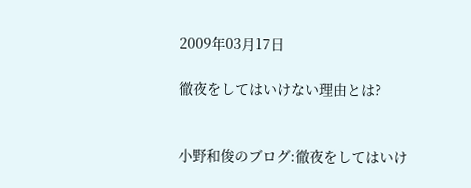2009年03月17日

徹夜をしてはいけない理由とは?


小野和俊のブログ:徹夜をしてはいけ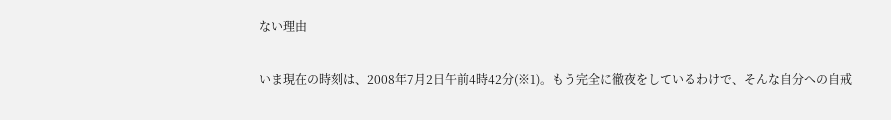ない理由

いま現在の時刻は、2008年7月2日午前4時42分(※1)。もう完全に徹夜をしているわけで、そんな自分への自戒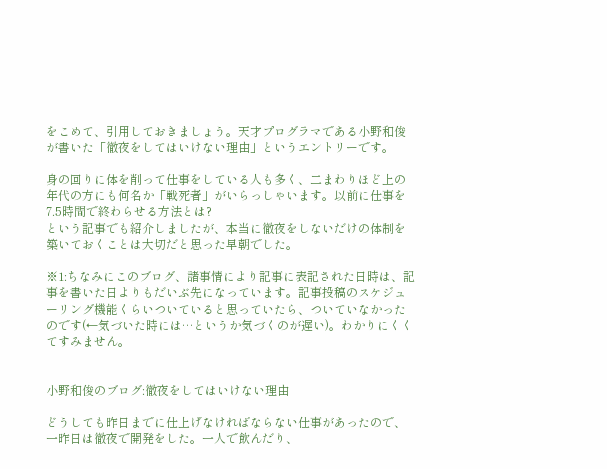をこめて、引用しておきましょう。天才プログラマである小野和俊が書いた「徹夜をしてはいけない理由」というエントリーです。

身の回りに体を削って仕事をしている人も多く、二まわりほど上の年代の方にも何名か「戦死者」がいらっしゃいます。以前に仕事を7.5時間で終わらせる方法とは?
という記事でも紹介しましたが、本当に徹夜をしないだけの体制を築いておくことは大切だと思った早朝でした。

※1:ちなみにこのブログ、諸事情により記事に表記された日時は、記事を書いた日よりもだいぶ先になっています。記事投稿のスケジューリング機能くらいついていると思っていたら、ついていなかったのです(←気づいた時には…というか気づくのが遅い)。わかりにくくてすみません。


小野和俊のブログ:徹夜をしてはいけない理由

どうしても昨日までに仕上げなければならない仕事があったので、一昨日は徹夜で開発をした。一人で飲んだり、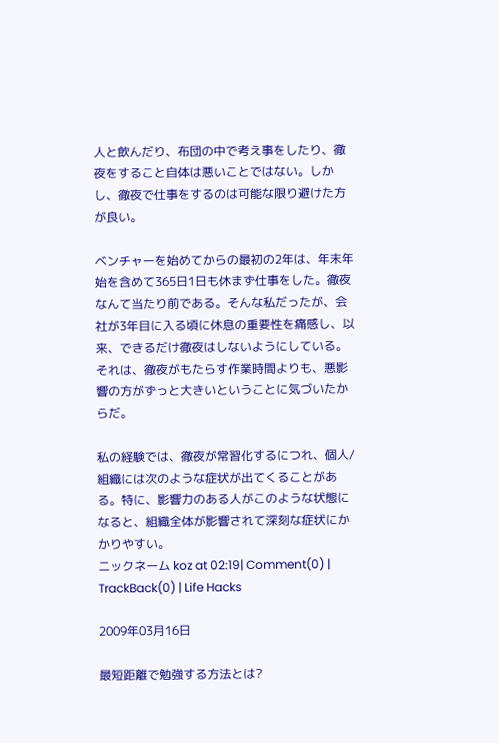人と飲んだり、布団の中で考え事をしたり、徹夜をすること自体は悪いことではない。しかし、徹夜で仕事をするのは可能な限り避けた方が良い。

ベンチャーを始めてからの最初の2年は、年末年始を含めて365日1日も休まず仕事をした。徹夜なんて当たり前である。そんな私だったが、会社が3年目に入る頃に休息の重要性を痛感し、以来、できるだけ徹夜はしないようにしている。それは、徹夜がもたらす作業時間よりも、悪影響の方がずっと大きいということに気づいたからだ。

私の経験では、徹夜が常習化するにつれ、個人/組織には次のような症状が出てくることがある。特に、影響力のある人がこのような状態になると、組織全体が影響されて深刻な症状にかかりやすい。
ニックネーム koz at 02:19| Comment(0) | TrackBack(0) | Life Hacks

2009年03月16日

最短距離で勉強する方法とは?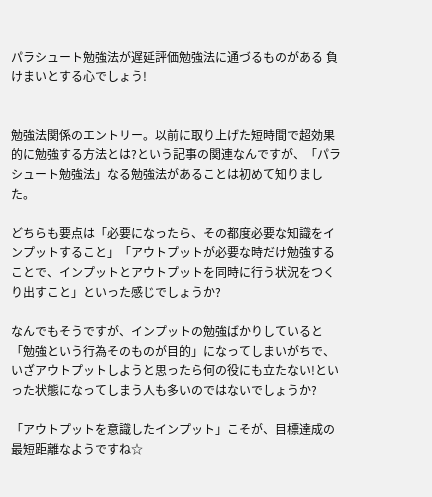パラシュート勉強法が遅延評価勉強法に通づるものがある 負けまいとする心でしょう!


勉強法関係のエントリー。以前に取り上げた短時間で超効果的に勉強する方法とは?という記事の関連なんですが、「パラシュート勉強法」なる勉強法があることは初めて知りました。

どちらも要点は「必要になったら、その都度必要な知識をインプットすること」「アウトプットが必要な時だけ勉強することで、インプットとアウトプットを同時に行う状況をつくり出すこと」といった感じでしょうか?

なんでもそうですが、インプットの勉強ばかりしていると「勉強という行為そのものが目的」になってしまいがちで、いざアウトプットしようと思ったら何の役にも立たない!といった状態になってしまう人も多いのではないでしょうか?

「アウトプットを意識したインプット」こそが、目標達成の最短距離なようですね☆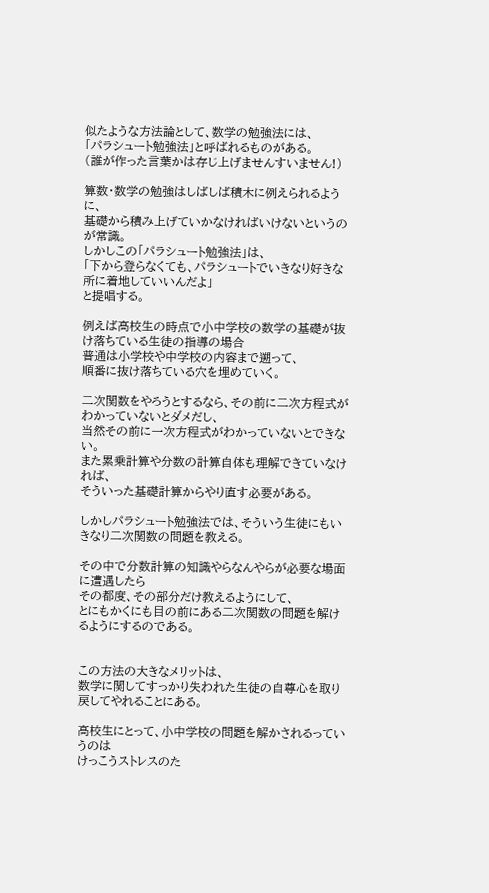似たような方法論として、数学の勉強法には、
「パラシュート勉強法」と呼ばれるものがある。
(誰が作った言葉かは存じ上げませんすいません!)

算数・数学の勉強はしばしば積木に例えられるように、
基礎から積み上げていかなければいけないというのが常識。
しかしこの「パラシュート勉強法」は、
「下から登らなくても、パラシュートでいきなり好きな所に着地していいんだよ」
と提唱する。

例えば高校生の時点で小中学校の数学の基礎が抜け落ちている生徒の指導の場合
普通は小学校や中学校の内容まで遡って、
順番に抜け落ちている穴を埋めていく。

二次関数をやろうとするなら、その前に二次方程式がわかっていないとダメだし、
当然その前に一次方程式がわかっていないとできない。
また累乗計算や分数の計算自体も理解できていなければ、
そういった基礎計算からやり直す必要がある。

しかしパラシュート勉強法では、そういう生徒にもいきなり二次関数の問題を教える。

その中で分数計算の知識やらなんやらが必要な場面に遭遇したら
その都度、その部分だけ教えるようにして、
とにもかくにも目の前にある二次関数の問題を解けるようにするのである。


この方法の大きなメリットは、
数学に関してすっかり失われた生徒の自尊心を取り戻してやれることにある。

高校生にとって、小中学校の問題を解かされるっていうのは
けっこうストレスのた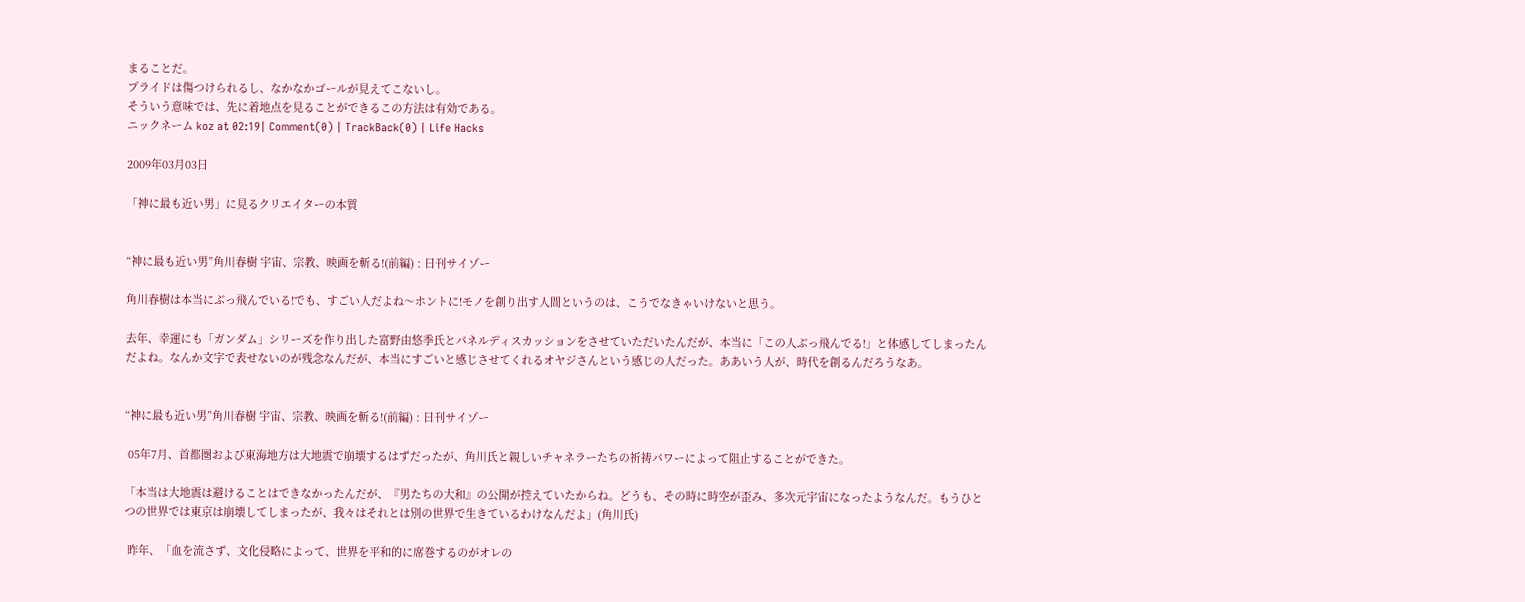まることだ。
プライドは傷つけられるし、なかなかゴールが見えてこないし。
そういう意味では、先に着地点を見ることができるこの方法は有効である。
ニックネーム koz at 02:19| Comment(0) | TrackBack(0) | Life Hacks

2009年03月03日

「神に最も近い男」に見るクリエイターの本質


“神に最も近い男”角川春樹 宇宙、宗教、映画を斬る!(前編) : 日刊サイゾー

角川春樹は本当にぶっ飛んでいる!でも、すごい人だよね〜ホントに!モノを創り出す人間というのは、こうでなきゃいけないと思う。

去年、幸運にも「ガンダム」シリーズを作り出した富野由悠季氏とパネルディスカッションをさせていただいたんだが、本当に「この人ぶっ飛んでる!」と体感してしまったんだよね。なんか文字で表せないのが残念なんだが、本当にすごいと感じさせてくれるオヤジさんという感じの人だった。ああいう人が、時代を創るんだろうなあ。


“神に最も近い男”角川春樹 宇宙、宗教、映画を斬る!(前編) : 日刊サイゾー

 05年7月、首都圏および東海地方は大地震で崩壊するはずだったが、角川氏と親しいチャネラーたちの祈祷パワーによって阻止することができた。

「本当は大地震は避けることはできなかったんだが、『男たちの大和』の公開が控えていたからね。どうも、その時に時空が歪み、多次元宇宙になったようなんだ。もうひとつの世界では東京は崩壊してしまったが、我々はそれとは別の世界で生きているわけなんだよ」(角川氏)

 昨年、「血を流さず、文化侵略によって、世界を平和的に席巻するのがオレの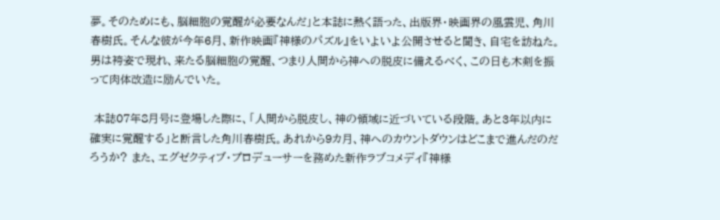夢。そのためにも、脳細胞の覚醒が必要なんだ」と本誌に熱く語った、出版界・映画界の風雲児、角川春樹氏。そんな彼が今年6月、新作映画『神様のパズル』をいよいよ公開させると聞き、自宅を訪ねた。男は袴姿で現れ、来たる脳細胞の覚醒、つまり人間から神への脱皮に備えるべく、この日も木剣を振って肉体改造に励んでいた。

 本誌07年8月号に登場した際に、「人間から脱皮し、神の領域に近づいている段階。あと3年以内に確実に覚醒する」と断言した角川春樹氏。あれから9カ月、神へのカウントダウンはどこまで進んだのだろうか? また、エグゼクティブ・プロデューサーを務めた新作ラブコメディ『神様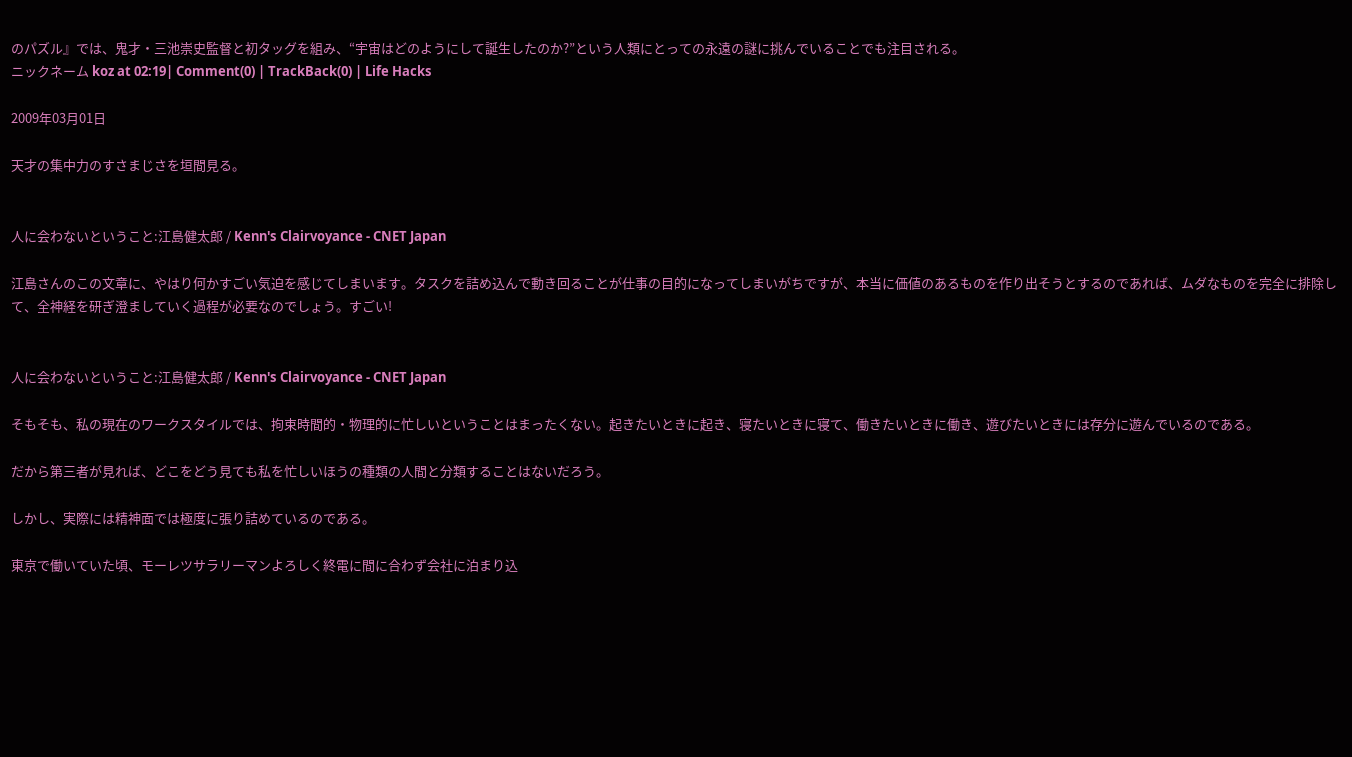のパズル』では、鬼才・三池崇史監督と初タッグを組み、“宇宙はどのようにして誕生したのか?”という人類にとっての永遠の謎に挑んでいることでも注目される。
ニックネーム koz at 02:19| Comment(0) | TrackBack(0) | Life Hacks

2009年03月01日

天才の集中力のすさまじさを垣間見る。


人に会わないということ:江島健太郎 / Kenn's Clairvoyance - CNET Japan

江島さんのこの文章に、やはり何かすごい気迫を感じてしまいます。タスクを詰め込んで動き回ることが仕事の目的になってしまいがちですが、本当に価値のあるものを作り出そうとするのであれば、ムダなものを完全に排除して、全神経を研ぎ澄ましていく過程が必要なのでしょう。すごい!


人に会わないということ:江島健太郎 / Kenn's Clairvoyance - CNET Japan

そもそも、私の現在のワークスタイルでは、拘束時間的・物理的に忙しいということはまったくない。起きたいときに起き、寝たいときに寝て、働きたいときに働き、遊びたいときには存分に遊んでいるのである。

だから第三者が見れば、どこをどう見ても私を忙しいほうの種類の人間と分類することはないだろう。

しかし、実際には精神面では極度に張り詰めているのである。

東京で働いていた頃、モーレツサラリーマンよろしく終電に間に合わず会社に泊まり込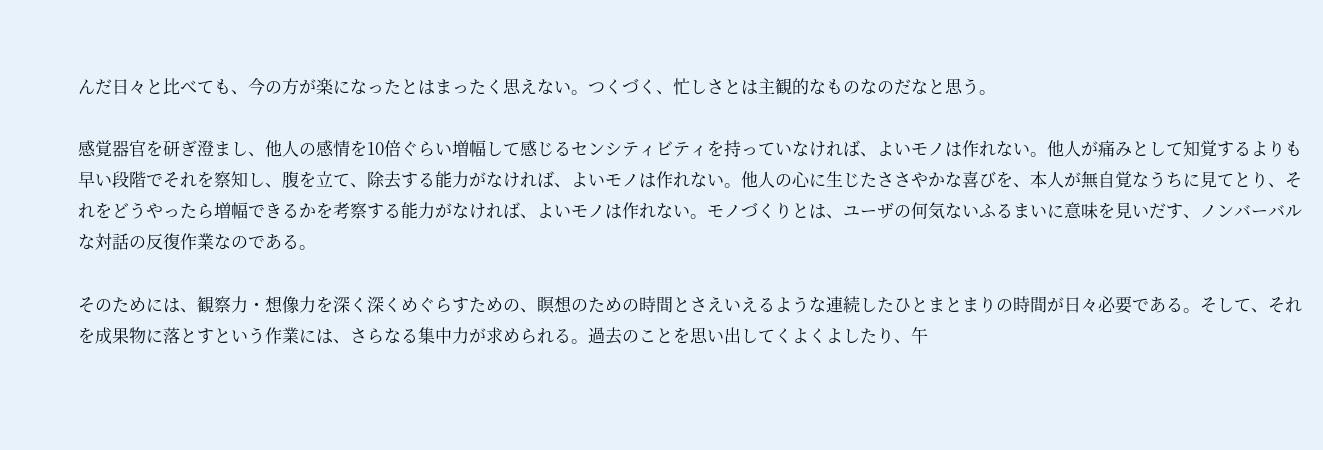んだ日々と比べても、今の方が楽になったとはまったく思えない。つくづく、忙しさとは主観的なものなのだなと思う。

感覚器官を研ぎ澄まし、他人の感情を10倍ぐらい増幅して感じるセンシティビティを持っていなければ、よいモノは作れない。他人が痛みとして知覚するよりも早い段階でそれを察知し、腹を立て、除去する能力がなければ、よいモノは作れない。他人の心に生じたささやかな喜びを、本人が無自覚なうちに見てとり、それをどうやったら増幅できるかを考察する能力がなければ、よいモノは作れない。モノづくりとは、ユーザの何気ないふるまいに意味を見いだす、ノンバーバルな対話の反復作業なのである。

そのためには、観察力・想像力を深く深くめぐらすための、瞑想のための時間とさえいえるような連続したひとまとまりの時間が日々必要である。そして、それを成果物に落とすという作業には、さらなる集中力が求められる。過去のことを思い出してくよくよしたり、午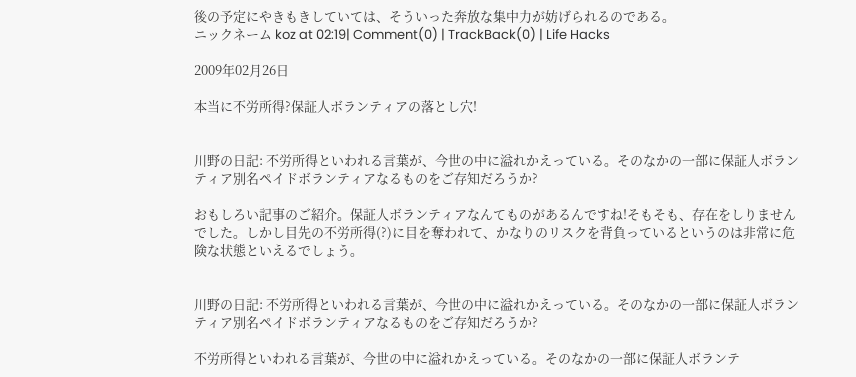後の予定にやきもきしていては、そういった奔放な集中力が妨げられるのである。
ニックネーム koz at 02:19| Comment(0) | TrackBack(0) | Life Hacks

2009年02月26日

本当に不労所得?保証人ボランティアの落とし穴!


川野の日記: 不労所得といわれる言葉が、今世の中に溢れかえっている。そのなかの一部に保証人ボランティア別名ペイドボランティアなるものをご存知だろうか?

おもしろい記事のご紹介。保証人ボランティアなんてものがあるんですね!そもそも、存在をしりませんでした。しかし目先の不労所得(?)に目を奪われて、かなりのリスクを背負っているというのは非常に危険な状態といえるでしょう。


川野の日記: 不労所得といわれる言葉が、今世の中に溢れかえっている。そのなかの一部に保証人ボランティア別名ペイドボランティアなるものをご存知だろうか?

不労所得といわれる言葉が、今世の中に溢れかえっている。そのなかの一部に保証人ボランテ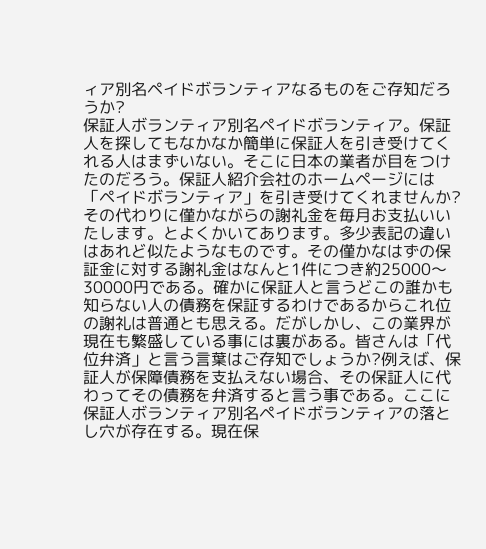ィア別名ペイドボランティアなるものをご存知だろうか?
保証人ボランティア別名ペイドボランティア。保証人を探してもなかなか簡単に保証人を引き受けてくれる人はまずいない。そこに日本の業者が目をつけたのだろう。保証人紹介会社のホームページには「ペイドボランティア」を引き受けてくれませんか?その代わりに僅かながらの謝礼金を毎月お支払いいたします。とよくかいてあります。多少表記の違いはあれど似たようなものです。その僅かなはずの保証金に対する謝礼金はなんと1件につき約25000〜30000円である。確かに保証人と言うどこの誰かも知らない人の債務を保証するわけであるからこれ位の謝礼は普通とも思える。だがしかし、この業界が現在も繁盛している事には裏がある。皆さんは「代位弁済」と言う言葉はご存知でしょうか?例えば、保証人が保障債務を支払えない場合、その保証人に代わってその債務を弁済すると言う事である。ここに保証人ボランティア別名ペイドボランティアの落とし穴が存在する。現在保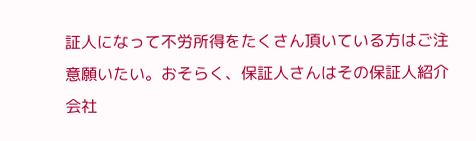証人になって不労所得をたくさん頂いている方はご注意願いたい。おそらく、保証人さんはその保証人紹介会社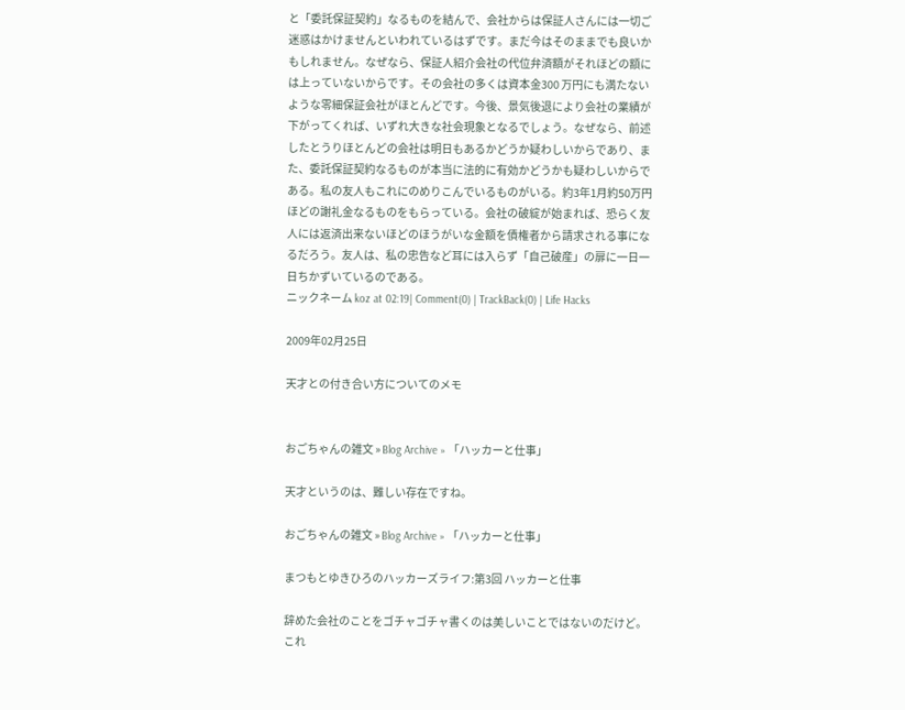と「委託保証契約」なるものを結んで、会社からは保証人さんには一切ご迷惑はかけませんといわれているはずです。まだ今はそのままでも良いかもしれません。なぜなら、保証人紹介会社の代位弁済額がそれほどの額には上っていないからです。その会社の多くは資本金300 万円にも満たないような零細保証会社がほとんどです。今後、景気後退により会社の業績が下がってくれば、いずれ大きな社会現象となるでしょう。なぜなら、前述したとうりほとんどの会社は明日もあるかどうか疑わしいからであり、また、委託保証契約なるものが本当に法的に有効かどうかも疑わしいからである。私の友人もこれにのめりこんでいるものがいる。約3年1月約50万円ほどの謝礼金なるものをもらっている。会社の破綻が始まれば、恐らく友人には返済出来ないほどのほうがいな金額を債権者から請求される事になるだろう。友人は、私の忠告など耳には入らず「自己破産」の扉に一日一日ちかずいているのである。
ニックネーム koz at 02:19| Comment(0) | TrackBack(0) | Life Hacks

2009年02月25日

天才との付き合い方についてのメモ


おごちゃんの雑文 » Blog Archive » 「ハッカーと仕事」

天才というのは、難しい存在ですね。

おごちゃんの雑文 » Blog Archive » 「ハッカーと仕事」

まつもとゆきひろのハッカーズライフ:第3回 ハッカーと仕事

辞めた会社のことをゴチャゴチャ書くのは美しいことではないのだけど。これ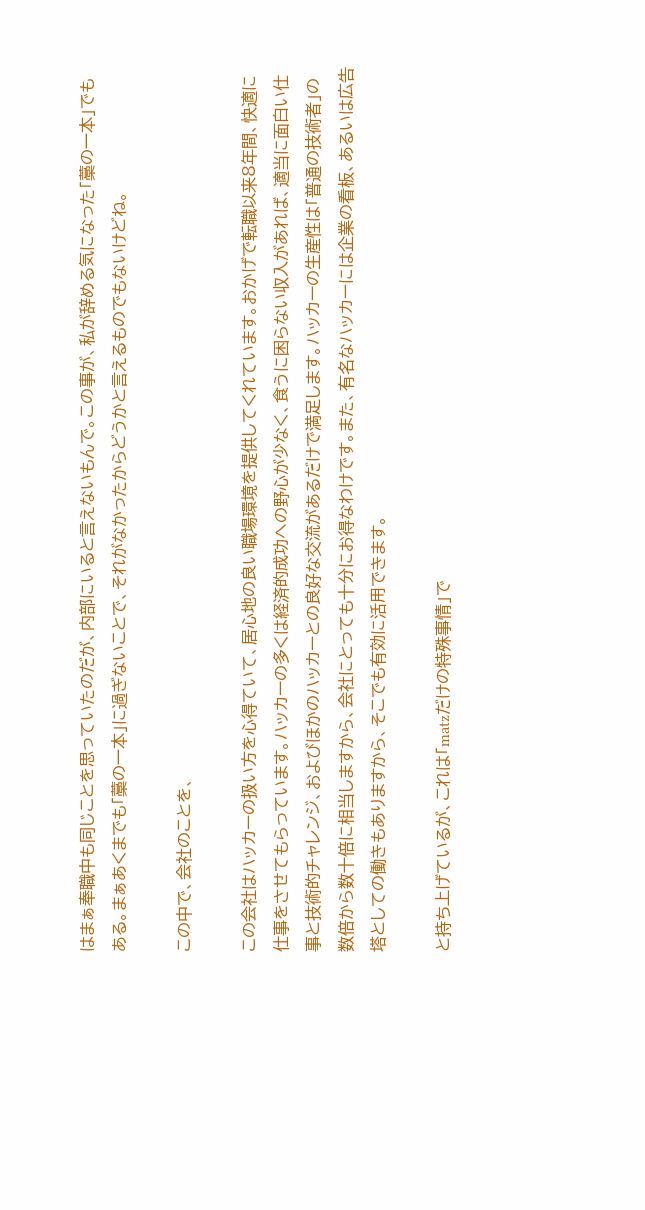はまぁ奉職中も同じことを思っていたのだが、内部にいると言えないもんで。この事が、私が辞める気になった「藁の一本」でもある。まぁあくまでも「藁の一本」に過ぎないことで、それがなかったからどうかと言えるものでもないけどね。

この中で、会社のことを、

この会社はハッカーの扱い方を心得ていて、居心地の良い職場環境を提供してくれています。おかげで転職以来8年間、快適に仕事をさせてもらっています。ハッカーの多くは経済的成功への野心が少なく、食うに困らない収入があれば、適当に面白い仕事と技術的チャレンジ、およびほかのハッカーとの良好な交流があるだけで満足します。ハッカーの生産性は「普通の技術者」の数倍から数十倍に相当しますから、会社にとっても十分にお得なわけです。また、有名なハッカーには企業の看板、あるいは広告塔としての働きもありますから、そこでも有効に活用できます。

と持ち上げているが、これは「matzだけの特殊事情」で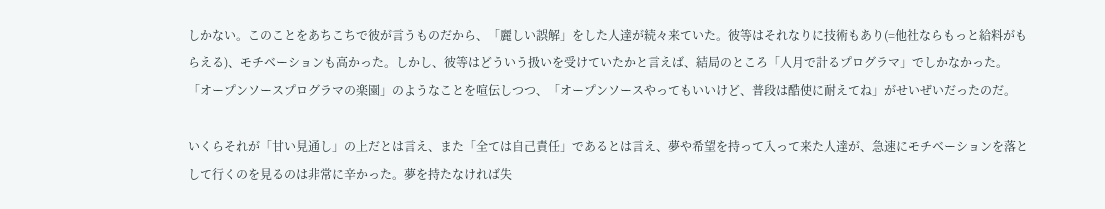しかない。このことをあちこちで彼が言うものだから、「麗しい誤解」をした人達が続々来ていた。彼等はそれなりに技術もあり(=他社ならもっと給料がもらえる)、モチベーションも高かった。しかし、彼等はどういう扱いを受けていたかと言えば、結局のところ「人月で計るプログラマ」でしかなかった。「オープンソースプログラマの楽園」のようなことを喧伝しつつ、「オープンソースやってもいいけど、普段は酷使に耐えてね」がせいぜいだったのだ。

いくらそれが「甘い見通し」の上だとは言え、また「全ては自己責任」であるとは言え、夢や希望を持って入って来た人達が、急速にモチベーションを落として行くのを見るのは非常に辛かった。夢を持たなければ失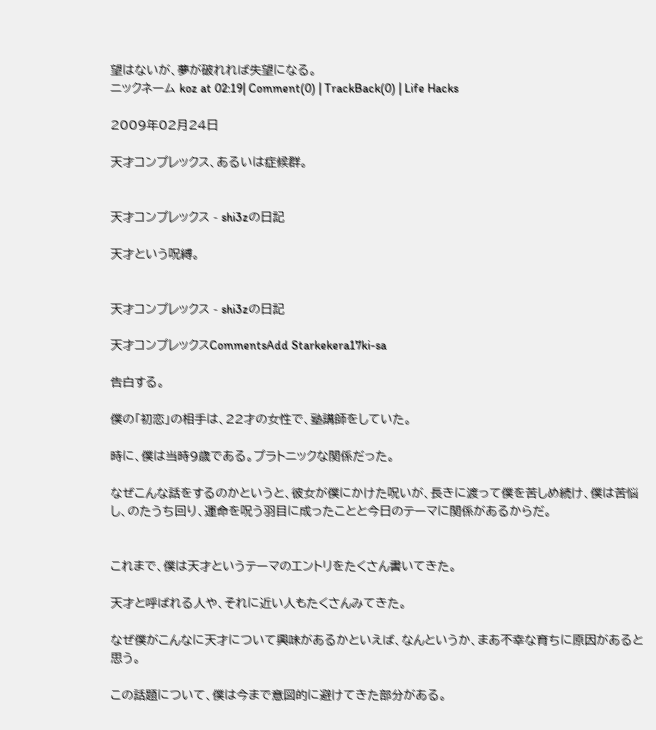望はないが、夢が破れれば失望になる。
ニックネーム koz at 02:19| Comment(0) | TrackBack(0) | Life Hacks

2009年02月24日

天才コンプレックス、あるいは症候群。


天才コンプレックス - shi3zの日記

天才という呪縛。


天才コンプレックス - shi3zの日記

天才コンプレックスCommentsAdd Starkekera17ki-sa

告白する。

僕の「初恋」の相手は、22才の女性で、塾講師をしていた。

時に、僕は当時9歳である。プラトニックな関係だった。

なぜこんな話をするのかというと、彼女が僕にかけた呪いが、長きに渡って僕を苦しめ続け、僕は苦悩し、のたうち回り、運命を呪う羽目に成ったことと今日のテーマに関係があるからだ。


これまで、僕は天才というテーマのエントリをたくさん書いてきた。

天才と呼ばれる人や、それに近い人もたくさんみてきた。

なぜ僕がこんなに天才について興味があるかといえば、なんというか、まあ不幸な育ちに原因があると思う。

この話題について、僕は今まで意図的に避けてきた部分がある。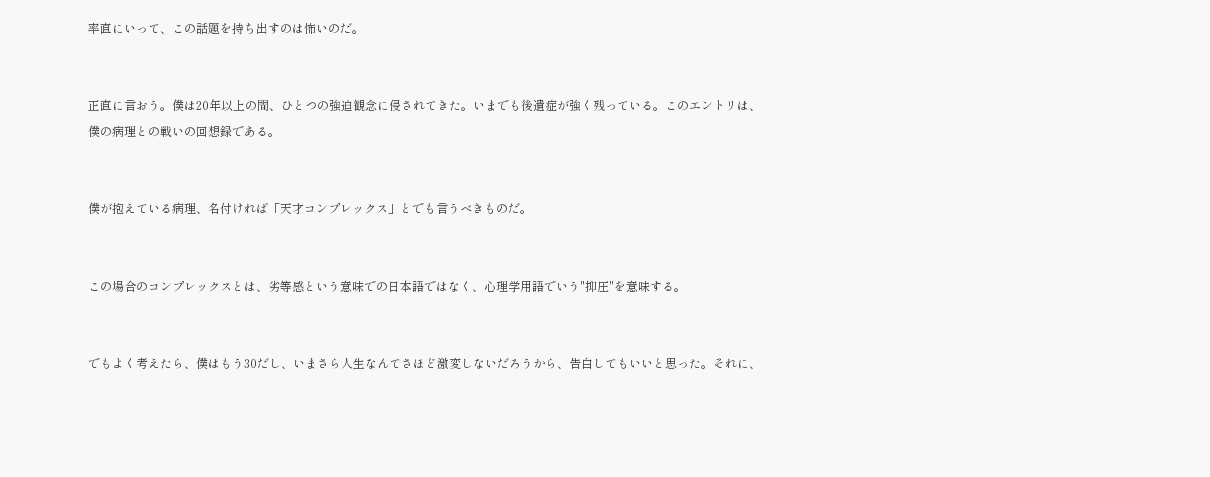率直にいって、この話題を持ち出すのは怖いのだ。


正直に言おう。僕は20年以上の間、ひとつの強迫観念に侵されてきた。いまでも後遺症が強く残っている。このエントリは、僕の病理との戦いの回想録である。


僕が抱えている病理、名付ければ「天才コンプレックス」とでも言うべきものだ。


この場合のコンプレックスとは、劣等感という意味での日本語ではなく、心理学用語でいう"抑圧"を意味する。


でもよく考えたら、僕はもう30だし、いまさら人生なんてさほど激変しないだろうから、告白してもいいと思った。それに、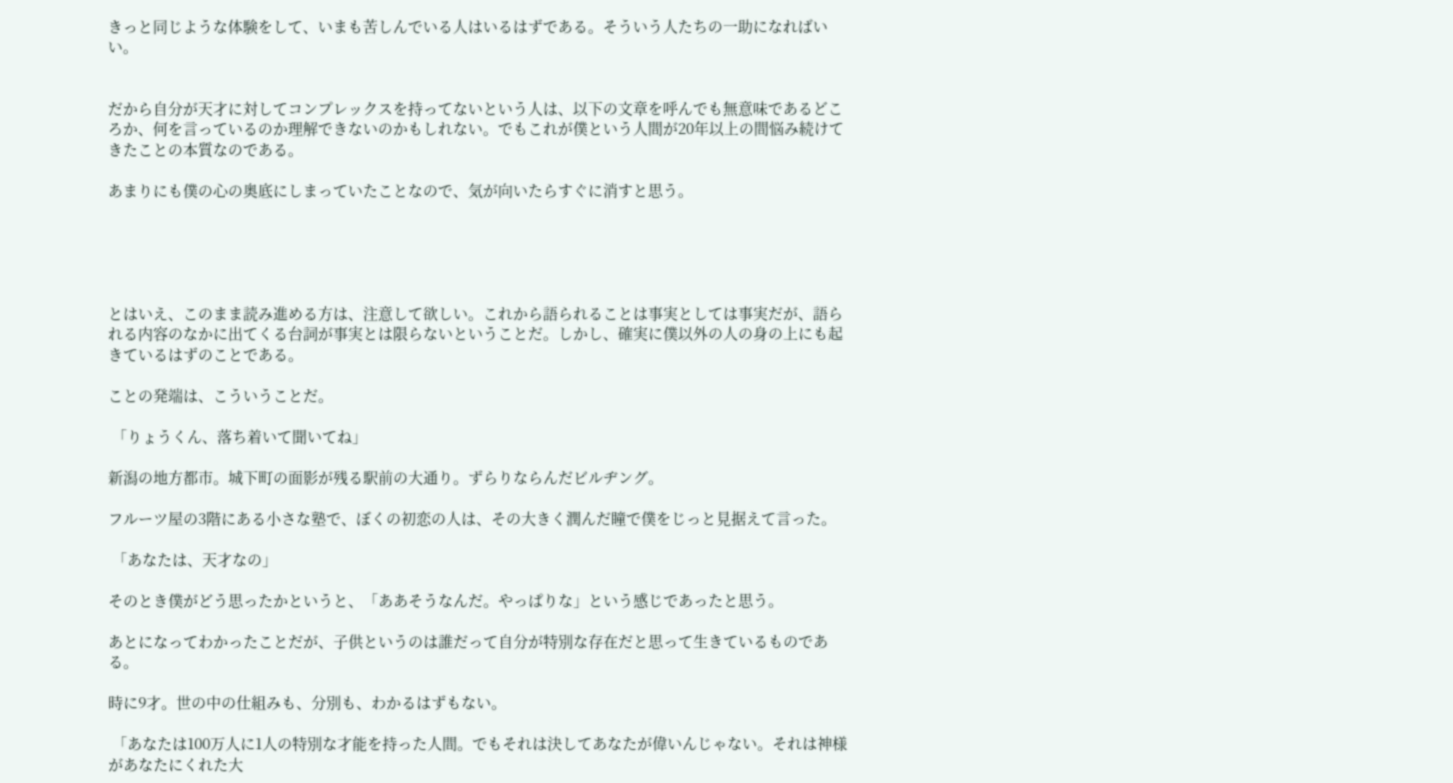きっと同じような体験をして、いまも苦しんでいる人はいるはずである。そういう人たちの一助になればいい。


だから自分が天才に対してコンプレックスを持ってないという人は、以下の文章を呼んでも無意味であるどころか、何を言っているのか理解できないのかもしれない。でもこれが僕という人間が20年以上の間悩み続けてきたことの本質なのである。

あまりにも僕の心の奥底にしまっていたことなので、気が向いたらすぐに消すと思う。





とはいえ、このまま読み進める方は、注意して欲しい。これから語られることは事実としては事実だが、語られる内容のなかに出てくる台詞が事実とは限らないということだ。しかし、確実に僕以外の人の身の上にも起きているはずのことである。

ことの発端は、こういうことだ。

 「りょうくん、落ち着いて聞いてね」

新潟の地方都市。城下町の面影が残る駅前の大通り。ずらりならんだビルヂング。

フルーツ屋の3階にある小さな塾で、ぼくの初恋の人は、その大きく潤んだ瞳で僕をじっと見据えて言った。

 「あなたは、天才なの」

そのとき僕がどう思ったかというと、「ああそうなんだ。やっぱりな」という感じであったと思う。

あとになってわかったことだが、子供というのは誰だって自分が特別な存在だと思って生きているものである。

時に9才。世の中の仕組みも、分別も、わかるはずもない。

 「あなたは100万人に1人の特別な才能を持った人間。でもそれは決してあなたが偉いんじゃない。それは神様があなたにくれた大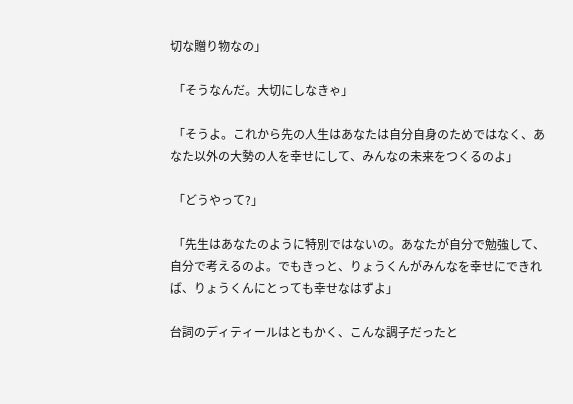切な贈り物なの」

 「そうなんだ。大切にしなきゃ」

 「そうよ。これから先の人生はあなたは自分自身のためではなく、あなた以外の大勢の人を幸せにして、みんなの未来をつくるのよ」

 「どうやって?」

 「先生はあなたのように特別ではないの。あなたが自分で勉強して、自分で考えるのよ。でもきっと、りょうくんがみんなを幸せにできれば、りょうくんにとっても幸せなはずよ」

台詞のディティールはともかく、こんな調子だったと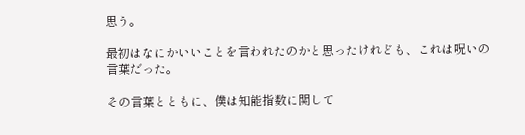思う。

最初はなにかいいことを言われたのかと思ったけれども、これは呪いの言葉だった。

その言葉とともに、僕は知能指数に関して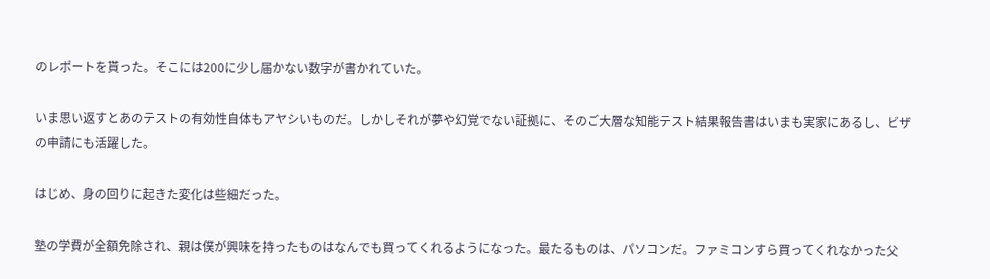のレポートを貰った。そこには200に少し届かない数字が書かれていた。

いま思い返すとあのテストの有効性自体もアヤシいものだ。しかしそれが夢や幻覚でない証拠に、そのご大層な知能テスト結果報告書はいまも実家にあるし、ビザの申請にも活躍した。

はじめ、身の回りに起きた変化は些細だった。

塾の学費が全額免除され、親は僕が興味を持ったものはなんでも買ってくれるようになった。最たるものは、パソコンだ。ファミコンすら買ってくれなかった父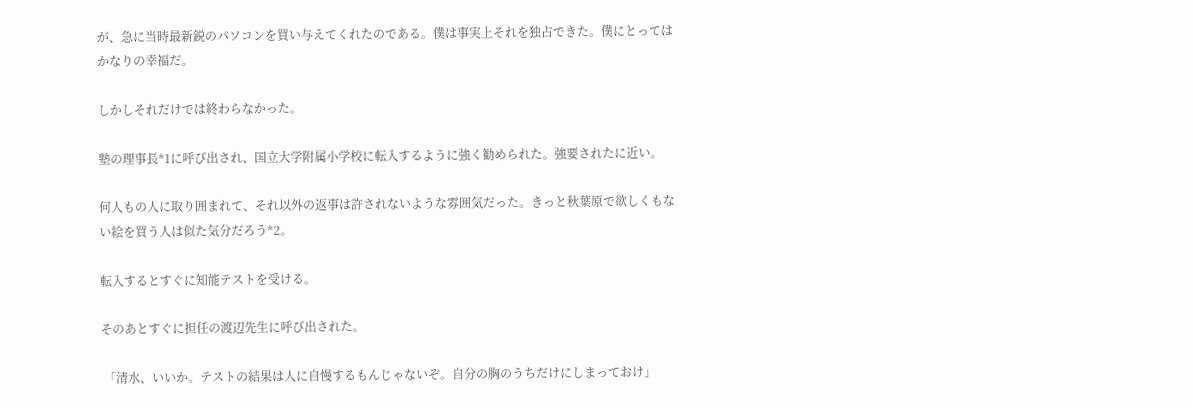が、急に当時最新鋭のパソコンを買い与えてくれたのである。僕は事実上それを独占できた。僕にとってはかなりの幸福だ。

しかしそれだけでは終わらなかった。

塾の理事長*1に呼び出され、国立大学附属小学校に転入するように強く勧められた。強要されたに近い。

何人もの人に取り囲まれて、それ以外の返事は許されないような雰囲気だった。きっと秋葉原で欲しくもない絵を買う人は似た気分だろう*2。

転入するとすぐに知能テストを受ける。

そのあとすぐに担任の渡辺先生に呼び出された。

 「清水、いいか。テストの結果は人に自慢するもんじゃないぞ。自分の胸のうちだけにしまっておけ」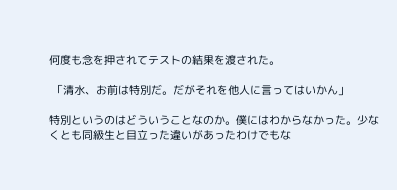何度も念を押されてテストの結果を渡された。

 「清水、お前は特別だ。だがそれを他人に言ってはいかん」

特別というのはどういうことなのか。僕にはわからなかった。少なくとも同級生と目立った違いがあったわけでもな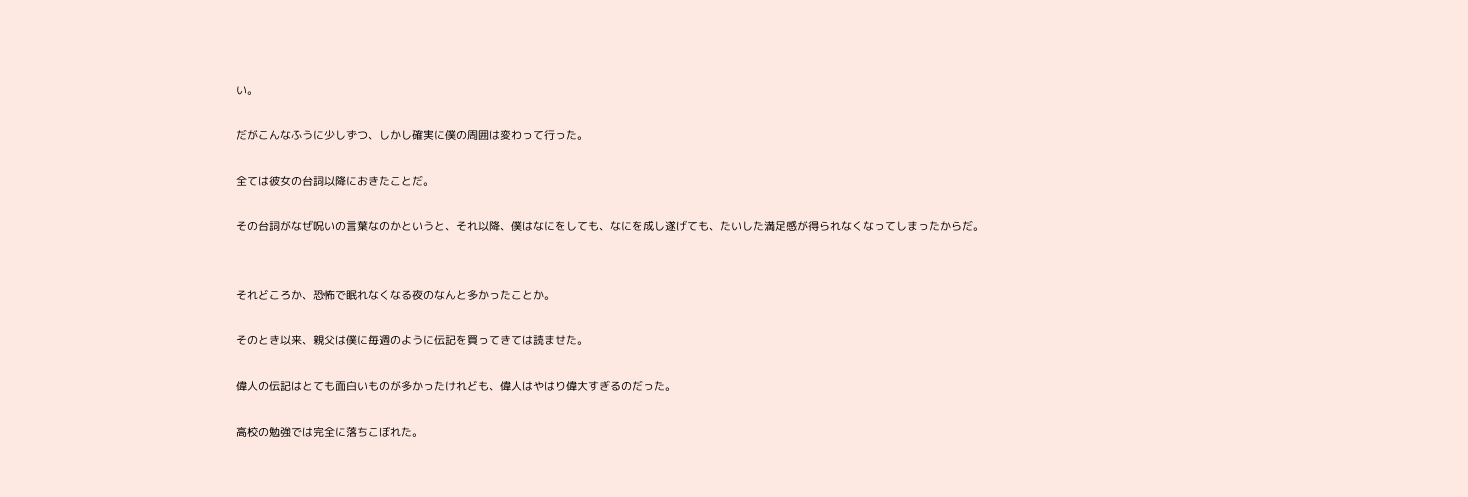い。

だがこんなふうに少しずつ、しかし確実に僕の周囲は変わって行った。

全ては彼女の台詞以降におきたことだ。

その台詞がなぜ呪いの言葉なのかというと、それ以降、僕はなにをしても、なにを成し遂げても、たいした満足感が得られなくなってしまったからだ。


それどころか、恐怖で眠れなくなる夜のなんと多かったことか。

そのとき以来、親父は僕に毎週のように伝記を買ってきては読ませた。

偉人の伝記はとても面白いものが多かったけれども、偉人はやはり偉大すぎるのだった。

高校の勉強では完全に落ちこぼれた。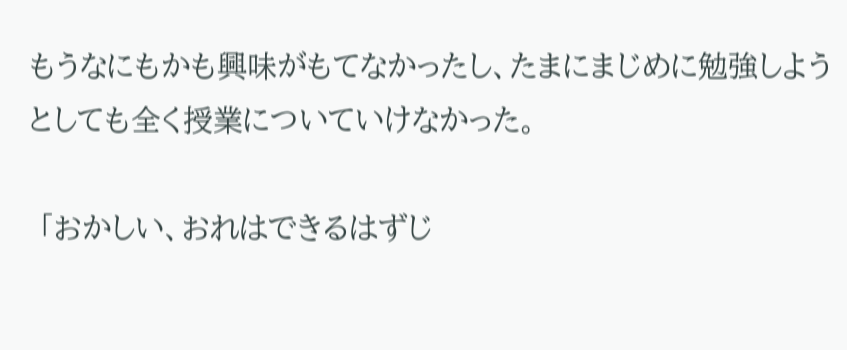もうなにもかも興味がもてなかったし、たまにまじめに勉強しようとしても全く授業についていけなかった。

 「おかしい、おれはできるはずじ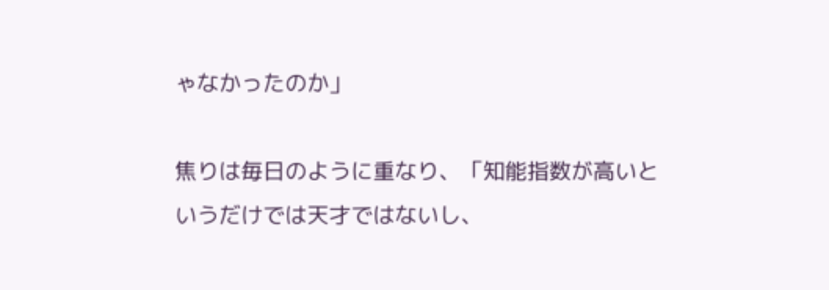ゃなかったのか」

焦りは毎日のように重なり、「知能指数が高いというだけでは天才ではないし、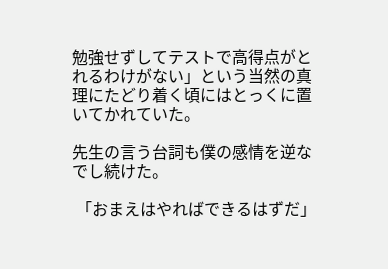勉強せずしてテストで高得点がとれるわけがない」という当然の真理にたどり着く頃にはとっくに置いてかれていた。

先生の言う台詞も僕の感情を逆なでし続けた。

 「おまえはやればできるはずだ」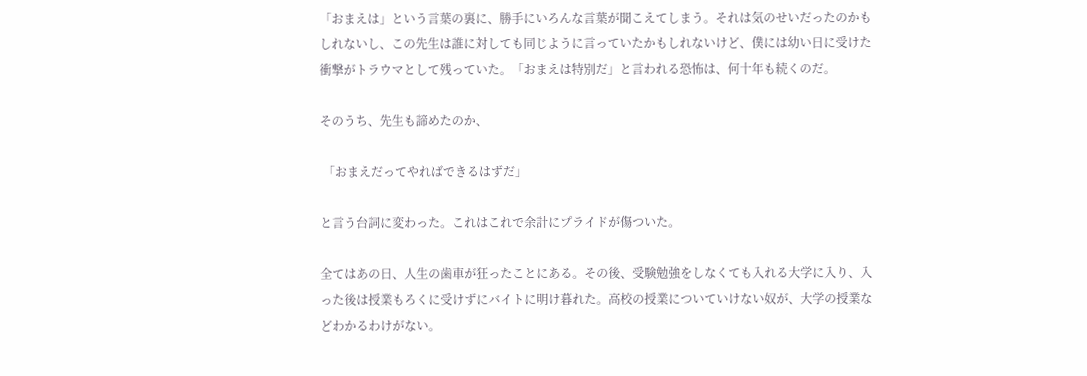「おまえは」という言葉の裏に、勝手にいろんな言葉が聞こえてしまう。それは気のせいだったのかもしれないし、この先生は誰に対しても同じように言っていたかもしれないけど、僕には幼い日に受けた衝撃がトラウマとして残っていた。「おまえは特別だ」と言われる恐怖は、何十年も続くのだ。

そのうち、先生も諦めたのか、

 「おまえだってやればできるはずだ」

と言う台詞に変わった。これはこれで余計にプライドが傷ついた。

全てはあの日、人生の歯車が狂ったことにある。その後、受験勉強をしなくても入れる大学に入り、入った後は授業もろくに受けずにバイトに明け暮れた。高校の授業についていけない奴が、大学の授業などわかるわけがない。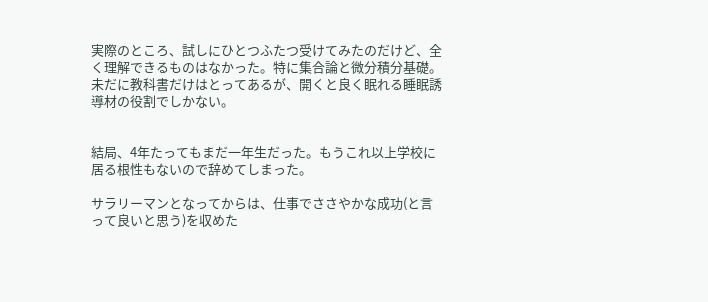実際のところ、試しにひとつふたつ受けてみたのだけど、全く理解できるものはなかった。特に集合論と微分積分基礎。未だに教科書だけはとってあるが、開くと良く眠れる睡眠誘導材の役割でしかない。


結局、4年たってもまだ一年生だった。もうこれ以上学校に居る根性もないので辞めてしまった。

サラリーマンとなってからは、仕事でささやかな成功(と言って良いと思う)を収めた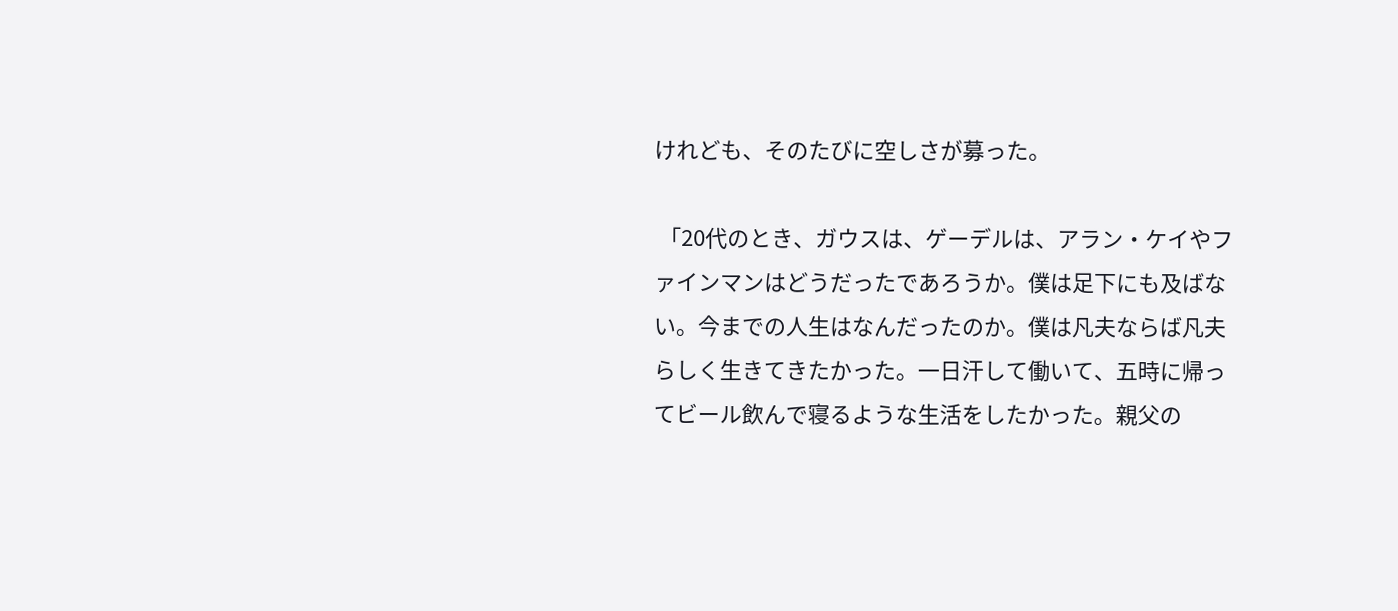けれども、そのたびに空しさが募った。

 「20代のとき、ガウスは、ゲーデルは、アラン・ケイやファインマンはどうだったであろうか。僕は足下にも及ばない。今までの人生はなんだったのか。僕は凡夫ならば凡夫らしく生きてきたかった。一日汗して働いて、五時に帰ってビール飲んで寝るような生活をしたかった。親父の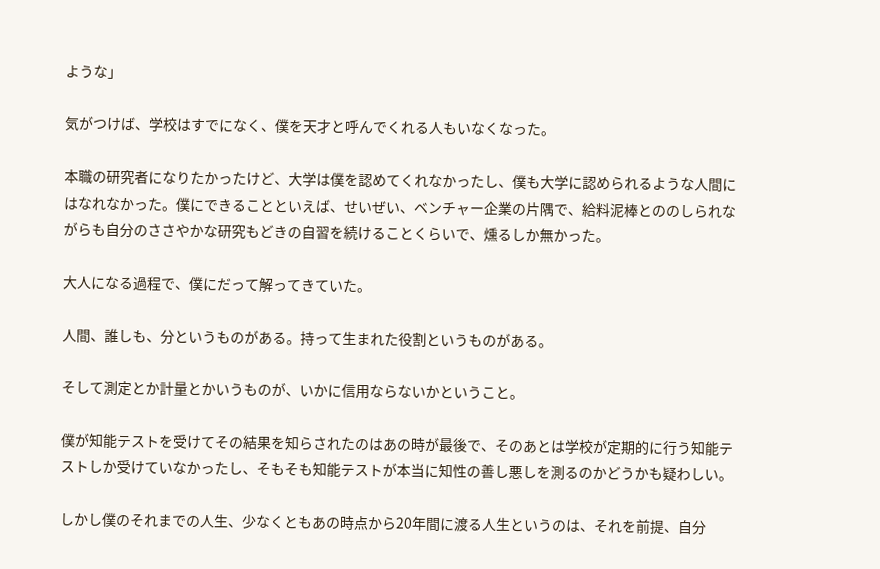ような」

気がつけば、学校はすでになく、僕を天才と呼んでくれる人もいなくなった。

本職の研究者になりたかったけど、大学は僕を認めてくれなかったし、僕も大学に認められるような人間にはなれなかった。僕にできることといえば、せいぜい、ベンチャー企業の片隅で、給料泥棒とののしられながらも自分のささやかな研究もどきの自習を続けることくらいで、燻るしか無かった。

大人になる過程で、僕にだって解ってきていた。

人間、誰しも、分というものがある。持って生まれた役割というものがある。

そして測定とか計量とかいうものが、いかに信用ならないかということ。

僕が知能テストを受けてその結果を知らされたのはあの時が最後で、そのあとは学校が定期的に行う知能テストしか受けていなかったし、そもそも知能テストが本当に知性の善し悪しを測るのかどうかも疑わしい。

しかし僕のそれまでの人生、少なくともあの時点から20年間に渡る人生というのは、それを前提、自分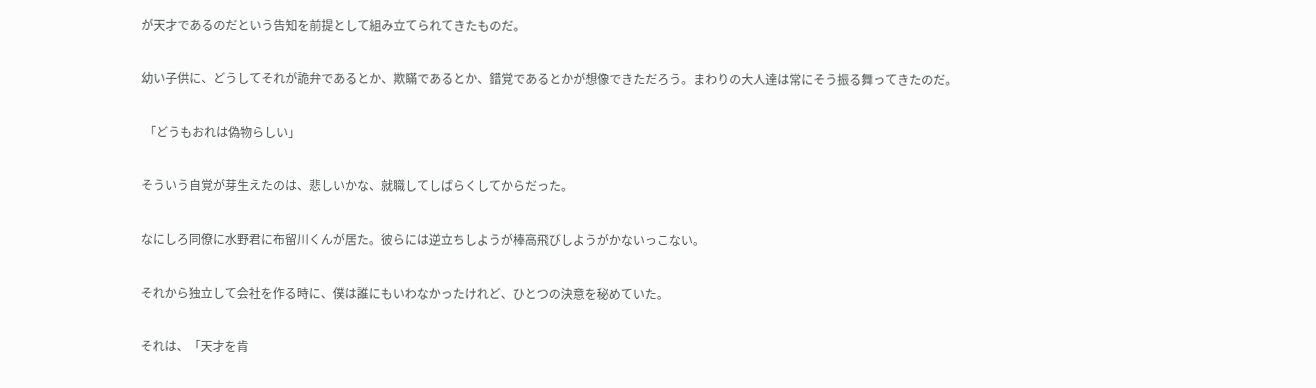が天才であるのだという告知を前提として組み立てられてきたものだ。

幼い子供に、どうしてそれが詭弁であるとか、欺瞞であるとか、錯覚であるとかが想像できただろう。まわりの大人達は常にそう振る舞ってきたのだ。

 「どうもおれは偽物らしい」

そういう自覚が芽生えたのは、悲しいかな、就職してしばらくしてからだった。

なにしろ同僚に水野君に布留川くんが居た。彼らには逆立ちしようが棒高飛びしようがかないっこない。

それから独立して会社を作る時に、僕は誰にもいわなかったけれど、ひとつの決意を秘めていた。

それは、「天才を肯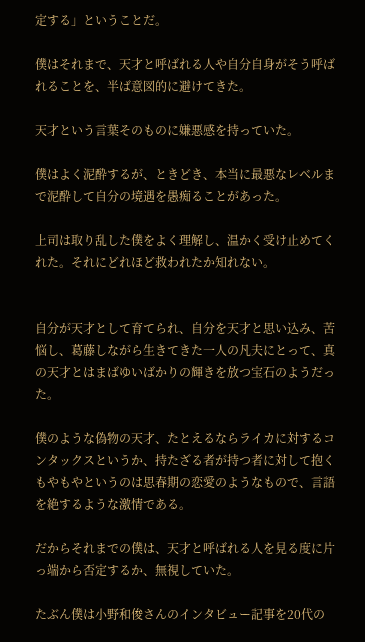定する」ということだ。

僕はそれまで、天才と呼ばれる人や自分自身がそう呼ばれることを、半ば意図的に避けてきた。

天才という言葉そのものに嫌悪感を持っていた。

僕はよく泥酔するが、ときどき、本当に最悪なレベルまで泥酔して自分の境遇を愚痴ることがあった。

上司は取り乱した僕をよく理解し、温かく受け止めてくれた。それにどれほど救われたか知れない。


自分が天才として育てられ、自分を天才と思い込み、苦悩し、葛藤しながら生きてきた一人の凡夫にとって、真の天才とはまばゆいばかりの輝きを放つ宝石のようだった。

僕のような偽物の天才、たとえるならライカに対するコンタックスというか、持たざる者が持つ者に対して抱くもやもやというのは思春期の恋愛のようなもので、言語を絶するような激情である。

だからそれまでの僕は、天才と呼ばれる人を見る度に片っ端から否定するか、無視していた。

たぶん僕は小野和俊さんのインタビュー記事を20代の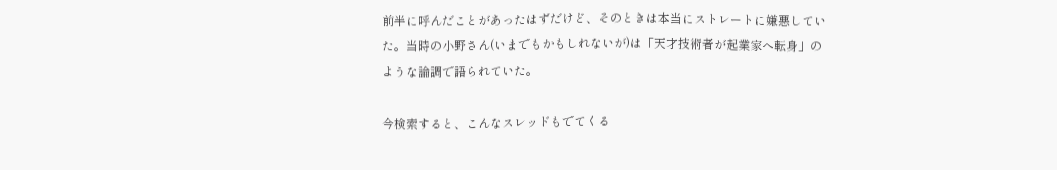前半に呼んだことがあったはずだけど、そのときは本当にストレートに嫌悪していた。当時の小野さん(いまでもかもしれないが)は「天才技術者が起業家へ転身」のような論調で語られていた。

今検索すると、こんなスレッドもでてくる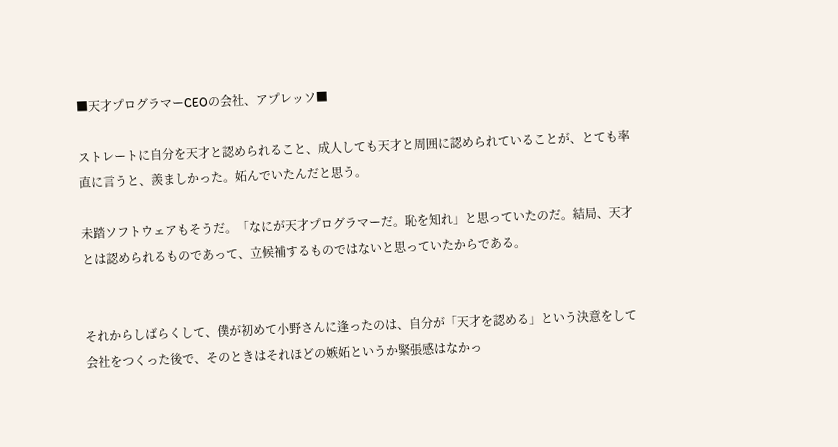■天才プログラマーCEOの会社、アプレッソ■

ストレートに自分を天才と認められること、成人しても天才と周囲に認められていることが、とても率直に言うと、羨ましかった。妬んでいたんだと思う。

未踏ソフトウェアもそうだ。「なにが天才プログラマーだ。恥を知れ」と思っていたのだ。結局、天才とは認められるものであって、立候補するものではないと思っていたからである。


それからしばらくして、僕が初めて小野さんに逢ったのは、自分が「天才を認める」という決意をして会社をつくった後で、そのときはそれほどの嫉妬というか緊張感はなかっ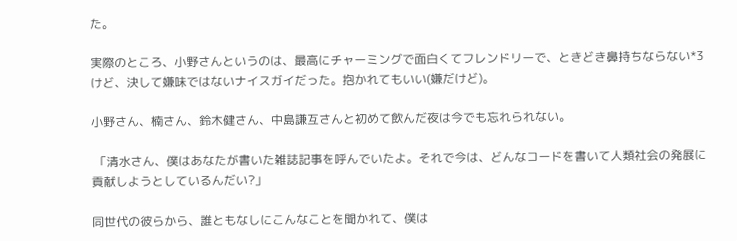た。

実際のところ、小野さんというのは、最高にチャーミングで面白くてフレンドリーで、ときどき鼻持ちならない*3けど、決して嫌味ではないナイスガイだった。抱かれてもいい(嫌だけど)。

小野さん、楠さん、鈴木健さん、中島謙互さんと初めて飲んだ夜は今でも忘れられない。

 「清水さん、僕はあなたが書いた雑誌記事を呼んでいたよ。それで今は、どんなコードを書いて人類社会の発展に貢献しようとしているんだい?」

同世代の彼らから、誰ともなしにこんなことを聞かれて、僕は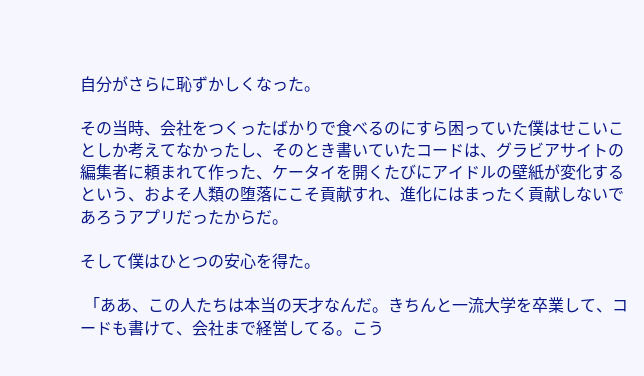自分がさらに恥ずかしくなった。

その当時、会社をつくったばかりで食べるのにすら困っていた僕はせこいことしか考えてなかったし、そのとき書いていたコードは、グラビアサイトの編集者に頼まれて作った、ケータイを開くたびにアイドルの壁紙が変化するという、およそ人類の堕落にこそ貢献すれ、進化にはまったく貢献しないであろうアプリだったからだ。

そして僕はひとつの安心を得た。

 「ああ、この人たちは本当の天才なんだ。きちんと一流大学を卒業して、コードも書けて、会社まで経営してる。こう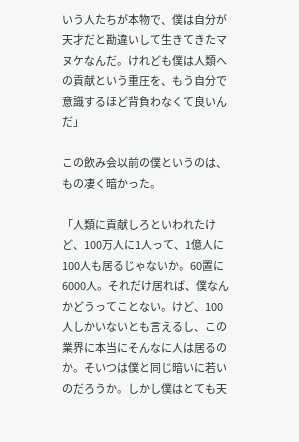いう人たちが本物で、僕は自分が天才だと勘違いして生きてきたマヌケなんだ。けれども僕は人類への貢献という重圧を、もう自分で意識するほど背負わなくて良いんだ」

この飲み会以前の僕というのは、もの凄く暗かった。

「人類に貢献しろといわれたけど、100万人に1人って、1億人に 100人も居るじゃないか。60置に6000人。それだけ居れば、僕なんかどうってことない。けど、100人しかいないとも言えるし、この業界に本当にそんなに人は居るのか。そいつは僕と同じ暗いに若いのだろうか。しかし僕はとても天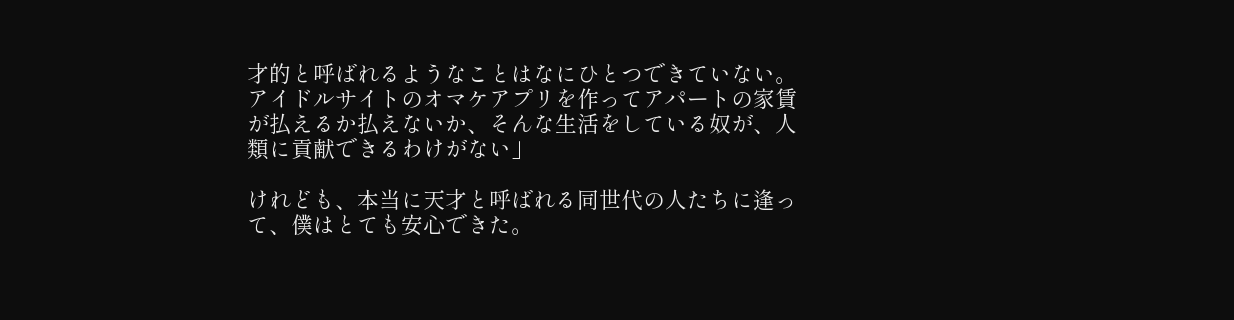才的と呼ばれるようなことはなにひとつできていない。アイドルサイトのオマケアプリを作ってアパートの家賃が払えるか払えないか、そんな生活をしている奴が、人類に貢献できるわけがない」

けれども、本当に天才と呼ばれる同世代の人たちに逢って、僕はとても安心できた。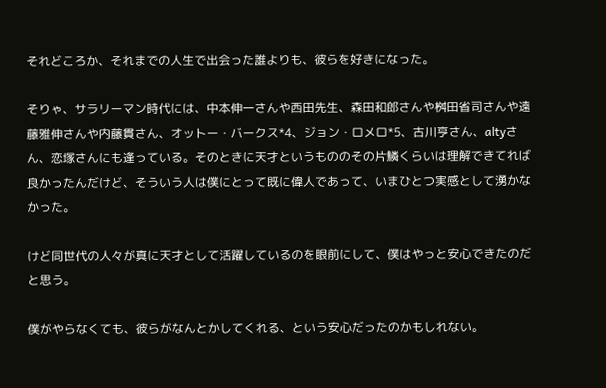それどころか、それまでの人生で出会った誰よりも、彼らを好きになった。

そりゃ、サラリーマン時代には、中本伸一さんや西田先生、森田和郎さんや桝田省司さんや遠藤雅伸さんや内藤貫さん、オットー・バークス*4、ジョン・ロメロ*5、古川亨さん、altyさん、恋塚さんにも逢っている。そのときに天才というもののその片鱗くらいは理解できてれば良かったんだけど、そういう人は僕にとって既に偉人であって、いまひとつ実感として湧かなかった。

けど同世代の人々が真に天才として活躍しているのを眼前にして、僕はやっと安心できたのだと思う。

僕がやらなくても、彼らがなんとかしてくれる、という安心だったのかもしれない。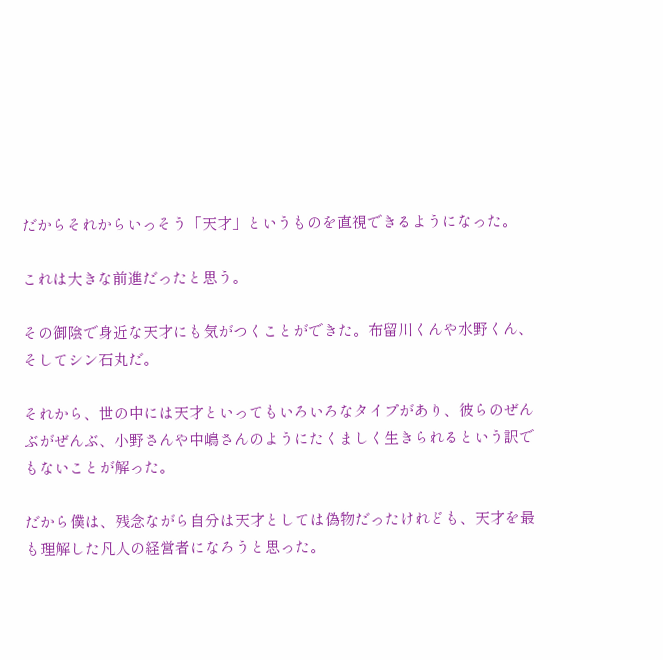だからそれからいっそう「天才」というものを直視できるようになった。

これは大きな前進だったと思う。

その御陰で身近な天才にも気がつくことができた。布留川くんや水野くん、そしてシン石丸だ。

それから、世の中には天才といってもいろいろなタイプがあり、彼らのぜんぶがぜんぶ、小野さんや中嶋さんのようにたくましく生きられるという訳でもないことが解った。

だから僕は、残念ながら自分は天才としては偽物だったけれども、天才を最も理解した凡人の経営者になろうと思った。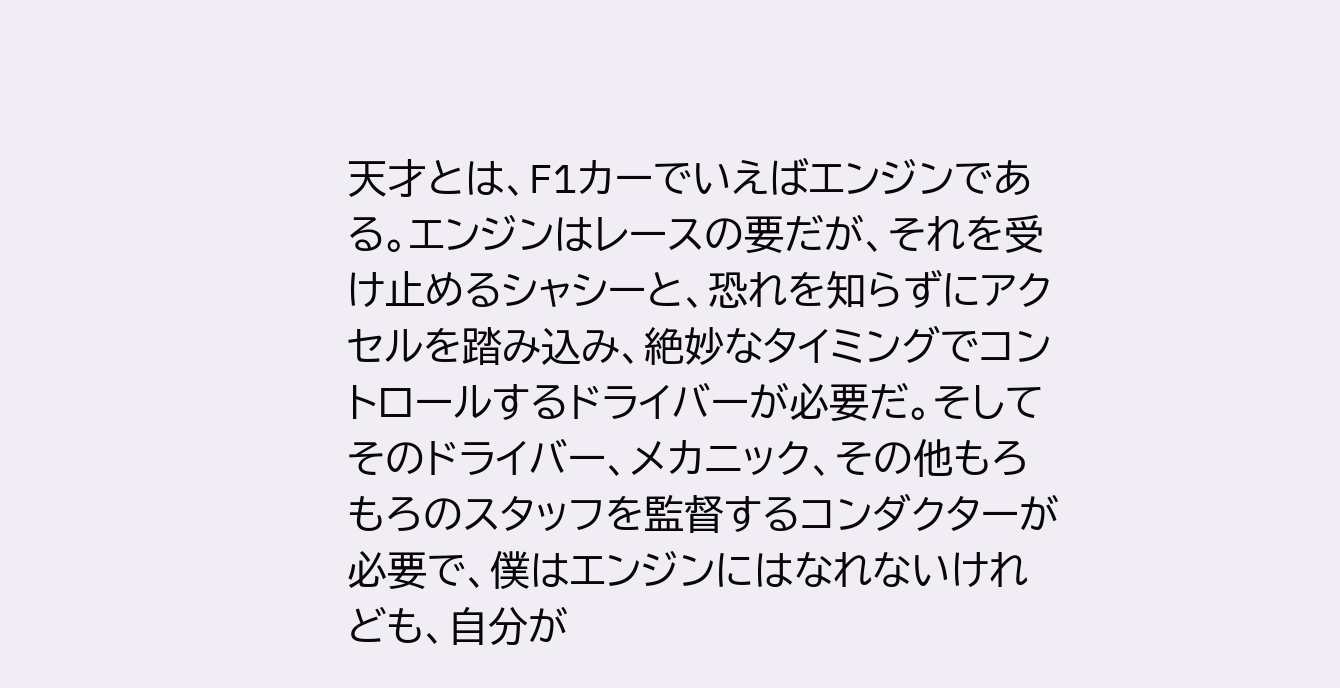天才とは、F1カーでいえばエンジンである。エンジンはレースの要だが、それを受け止めるシャシーと、恐れを知らずにアクセルを踏み込み、絶妙なタイミングでコントロールするドライバーが必要だ。そしてそのドライバー、メカニック、その他もろもろのスタッフを監督するコンダクターが必要で、僕はエンジンにはなれないけれども、自分が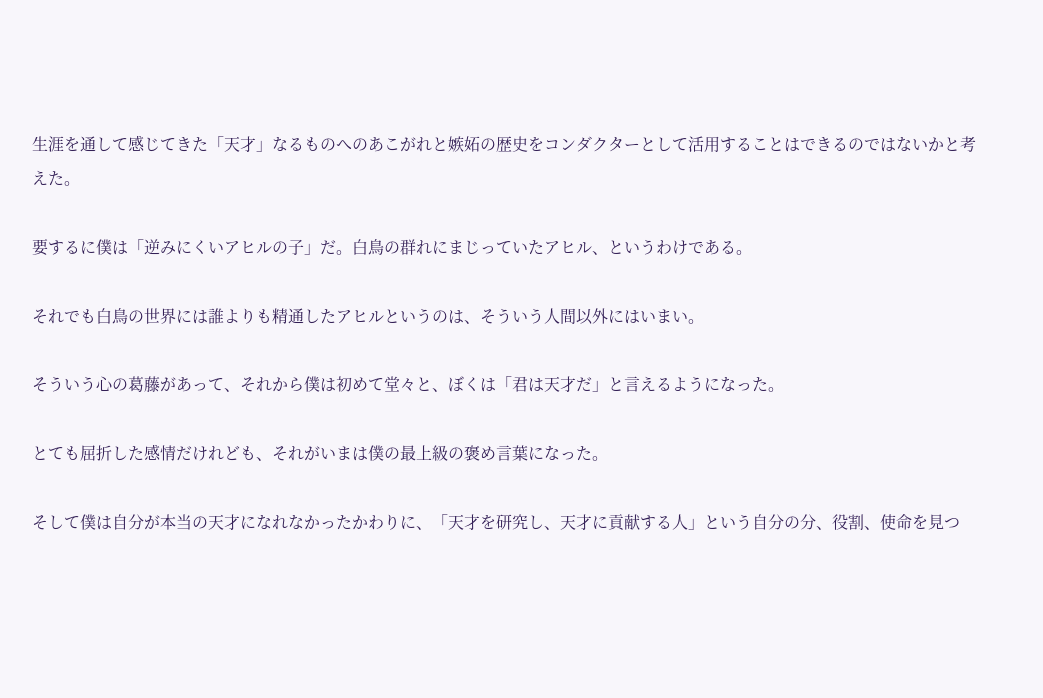生涯を通して感じてきた「天才」なるものへのあこがれと嫉妬の歴史をコンダクターとして活用することはできるのではないかと考えた。

要するに僕は「逆みにくいアヒルの子」だ。白鳥の群れにまじっていたアヒル、というわけである。

それでも白鳥の世界には誰よりも精通したアヒルというのは、そういう人間以外にはいまい。

そういう心の葛藤があって、それから僕は初めて堂々と、ぼくは「君は天才だ」と言えるようになった。

とても屈折した感情だけれども、それがいまは僕の最上級の褒め言葉になった。

そして僕は自分が本当の天才になれなかったかわりに、「天才を研究し、天才に貢献する人」という自分の分、役割、使命を見つ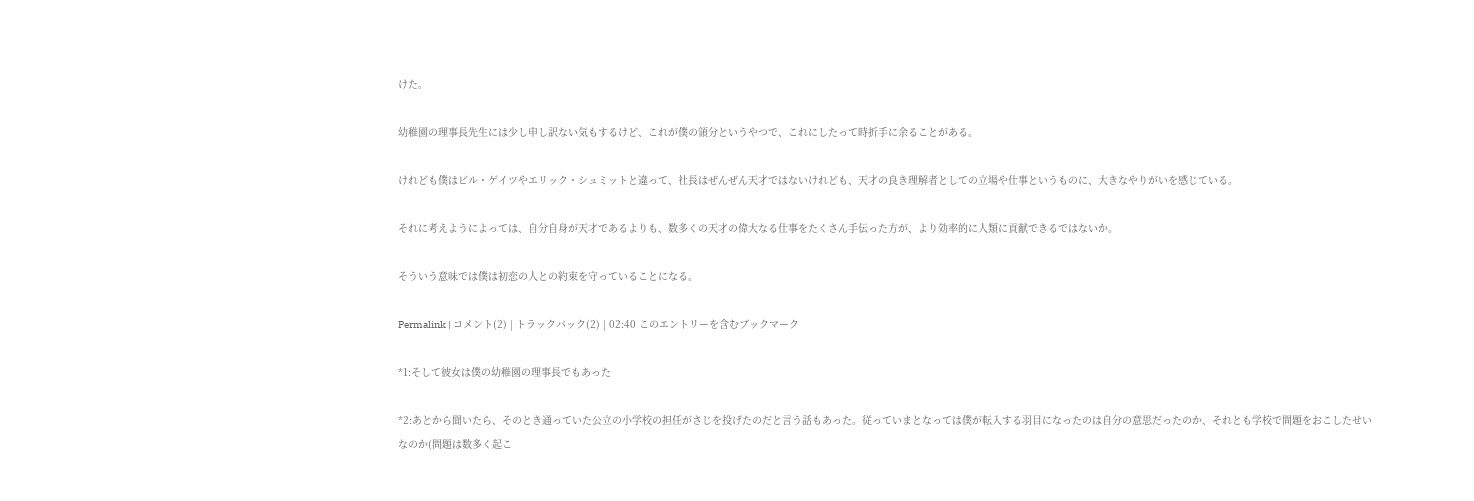けた。

幼稚園の理事長先生には少し申し訳ない気もするけど、これが僕の領分というやつで、これにしたって時折手に余ることがある。

けれども僕はビル・ゲイツやエリック・シュミットと違って、社長はぜんぜん天才ではないけれども、天才の良き理解者としての立場や仕事というものに、大きなやりがいを感じている。

それに考えようによっては、自分自身が天才であるよりも、数多くの天才の偉大なる仕事をたくさん手伝った方が、より効率的に人類に貢献できるではないか。

そういう意味では僕は初恋の人との約束を守っていることになる。

Permalink | コメント(2) | トラックバック(2) | 02:40 このエントリーを含むブックマーク

*1:そして彼女は僕の幼稚園の理事長でもあった

*2:あとから聞いたら、そのとき通っていた公立の小学校の担任がさじを投げたのだと言う話もあった。従っていまとなっては僕が転入する羽目になったのは自分の意思だったのか、それとも学校で問題をおこしたせいなのか(問題は数多く起こ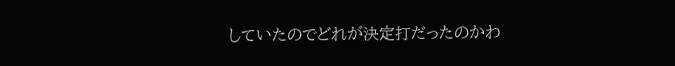していたのでどれが決定打だったのかわ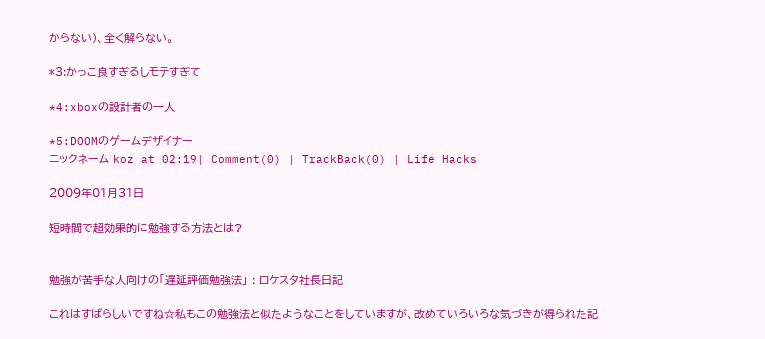からない)、全く解らない。

*3:かっこ良すぎるしモテすぎて

*4:xboxの設計者の一人

*5:DOOMのゲームデザイナー
ニックネーム koz at 02:19| Comment(0) | TrackBack(0) | Life Hacks

2009年01月31日

短時間で超効果的に勉強する方法とは?


勉強が苦手な人向けの「遅延評価勉強法」 : ロケスタ社長日記

これはすばらしいですね☆私もこの勉強法と似たようなことをしていますが、改めていろいろな気づきが得られた記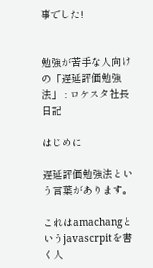事でした!


勉強が苦手な人向けの「遅延評価勉強法」 : ロケスタ社長日記

はじめに

遅延評価勉強法という言葉があります。

これはamachangというjavascrpitを書く人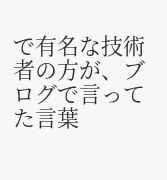で有名な技術者の方が、ブログで言ってた言葉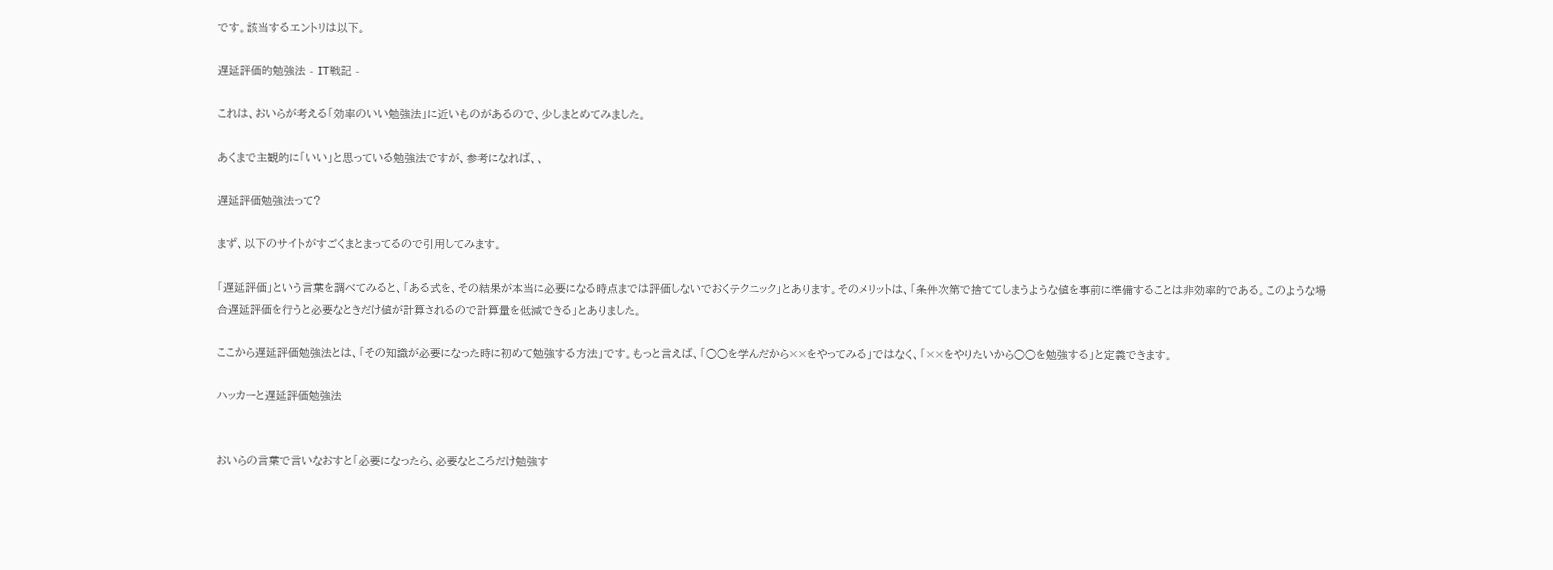です。該当するエントリは以下。

遅延評価的勉強法 - IT戦記 -

これは、おいらが考える「効率のいい勉強法」に近いものがあるので、少しまとめてみました。

あくまで主観的に「いい」と思っている勉強法ですが、参考になれば、、

遅延評価勉強法って?

まず、以下のサイトがすごくまとまってるので引用してみます。

「遅延評価」という言葉を調べてみると、「ある式を、その結果が本当に必要になる時点までは評価しないでおくテクニック」とあります。そのメリットは、「条件次第で捨ててしまうような値を事前に準備することは非効率的である。このような場合遅延評価を行うと必要なときだけ値が計算されるので計算量を低減できる」とありました。

ここから遅延評価勉強法とは、「その知識が必要になった時に初めて勉強する方法」です。もっと言えば、「○○を学んだから××をやってみる」ではなく、「××をやりたいから○○を勉強する」と定義できます。

ハッカーと遅延評価勉強法


おいらの言葉で言いなおすと「必要になったら、必要なところだけ勉強す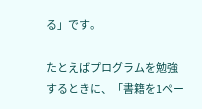る」です。

たとえばプログラムを勉強するときに、「書籍を1ペー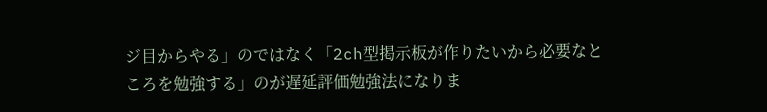ジ目からやる」のではなく「2ch型掲示板が作りたいから必要なところを勉強する」のが遅延評価勉強法になりま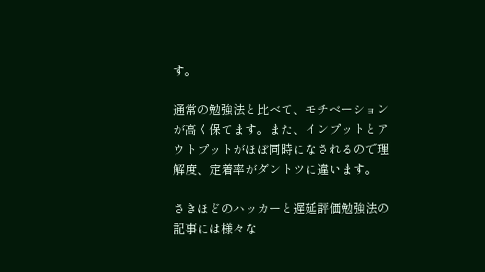す。

通常の勉強法と比べて、モチベーションが高く保てます。また、インプットとアウトプットがほぼ同時になされるので理解度、定着率がダントツに違います。

さきほどのハッカーと遅延評価勉強法の記事には様々な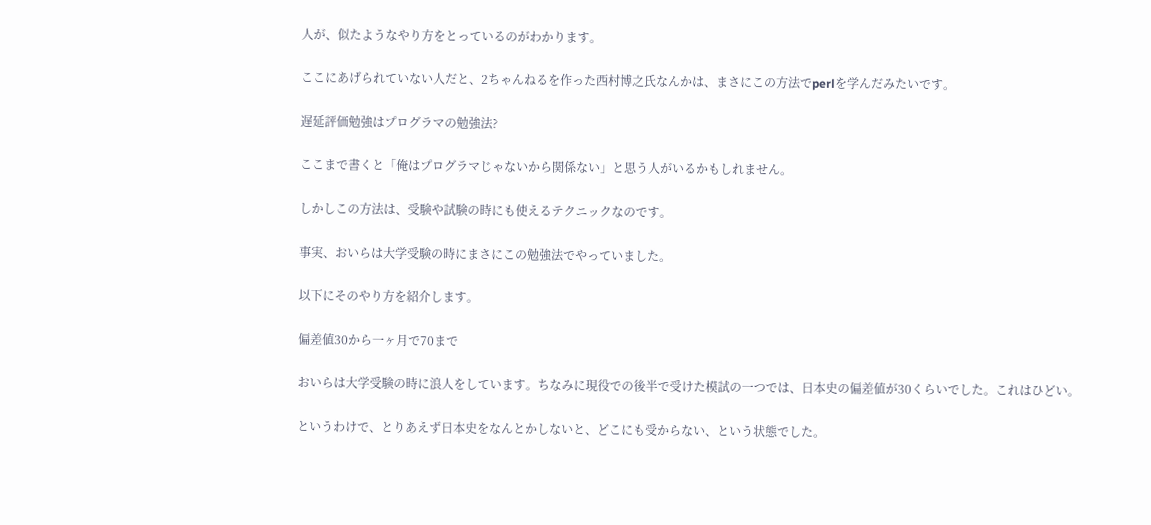人が、似たようなやり方をとっているのがわかります。

ここにあげられていない人だと、2ちゃんねるを作った西村博之氏なんかは、まさにこの方法でperlを学んだみたいです。

遅延評価勉強はプログラマの勉強法?

ここまで書くと「俺はプログラマじゃないから関係ない」と思う人がいるかもしれません。

しかしこの方法は、受験や試験の時にも使えるテクニックなのです。

事実、おいらは大学受験の時にまさにこの勉強法でやっていました。

以下にそのやり方を紹介します。

偏差値30から一ヶ月で70まで

おいらは大学受験の時に浪人をしています。ちなみに現役での後半で受けた模試の一つでは、日本史の偏差値が30くらいでした。これはひどい。

というわけで、とりあえず日本史をなんとかしないと、どこにも受からない、という状態でした。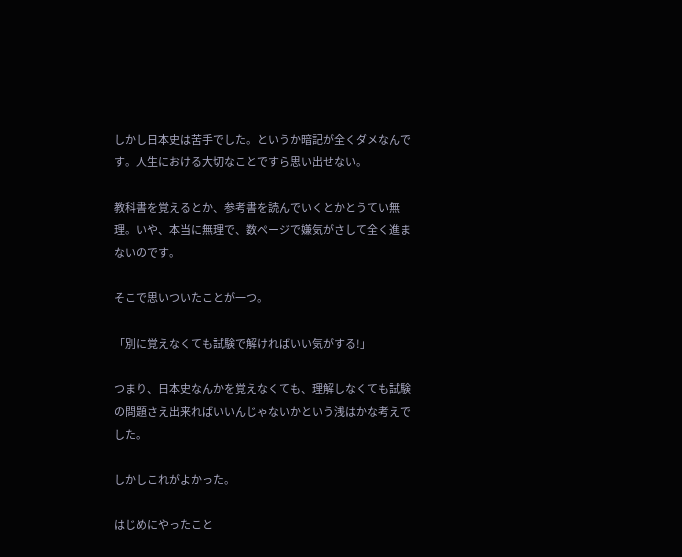しかし日本史は苦手でした。というか暗記が全くダメなんです。人生における大切なことですら思い出せない。

教科書を覚えるとか、参考書を読んでいくとかとうてい無理。いや、本当に無理で、数ページで嫌気がさして全く進まないのです。

そこで思いついたことが一つ。

「別に覚えなくても試験で解ければいい気がする!」

つまり、日本史なんかを覚えなくても、理解しなくても試験の問題さえ出来ればいいんじゃないかという浅はかな考えでした。

しかしこれがよかった。

はじめにやったこと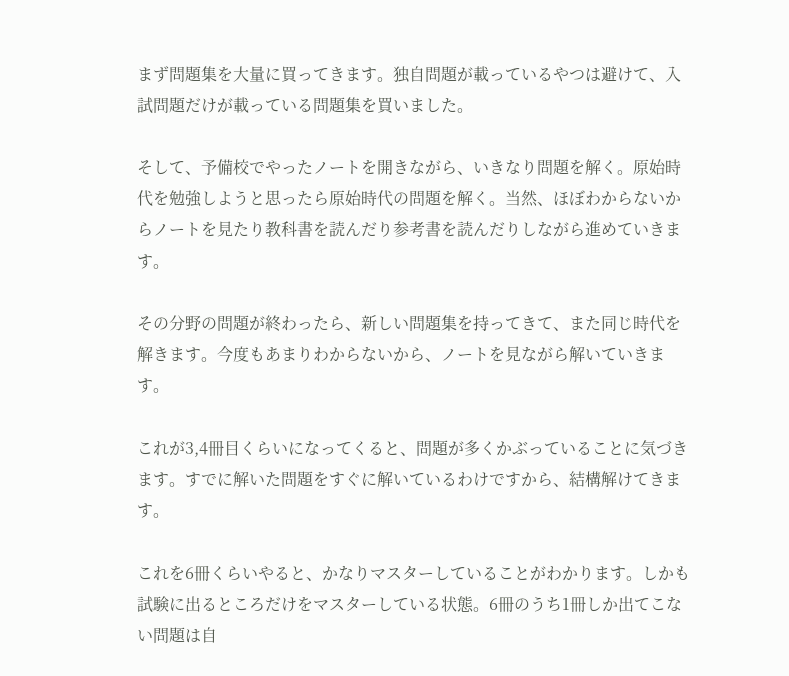まず問題集を大量に買ってきます。独自問題が載っているやつは避けて、入試問題だけが載っている問題集を買いました。

そして、予備校でやったノートを開きながら、いきなり問題を解く。原始時代を勉強しようと思ったら原始時代の問題を解く。当然、ほぼわからないからノートを見たり教科書を読んだり参考書を読んだりしながら進めていきます。

その分野の問題が終わったら、新しい問題集を持ってきて、また同じ時代を解きます。今度もあまりわからないから、ノートを見ながら解いていきます。

これが3,4冊目くらいになってくると、問題が多くかぶっていることに気づきます。すでに解いた問題をすぐに解いているわけですから、結構解けてきます。

これを6冊くらいやると、かなりマスターしていることがわかります。しかも試験に出るところだけをマスターしている状態。6冊のうち1冊しか出てこない問題は自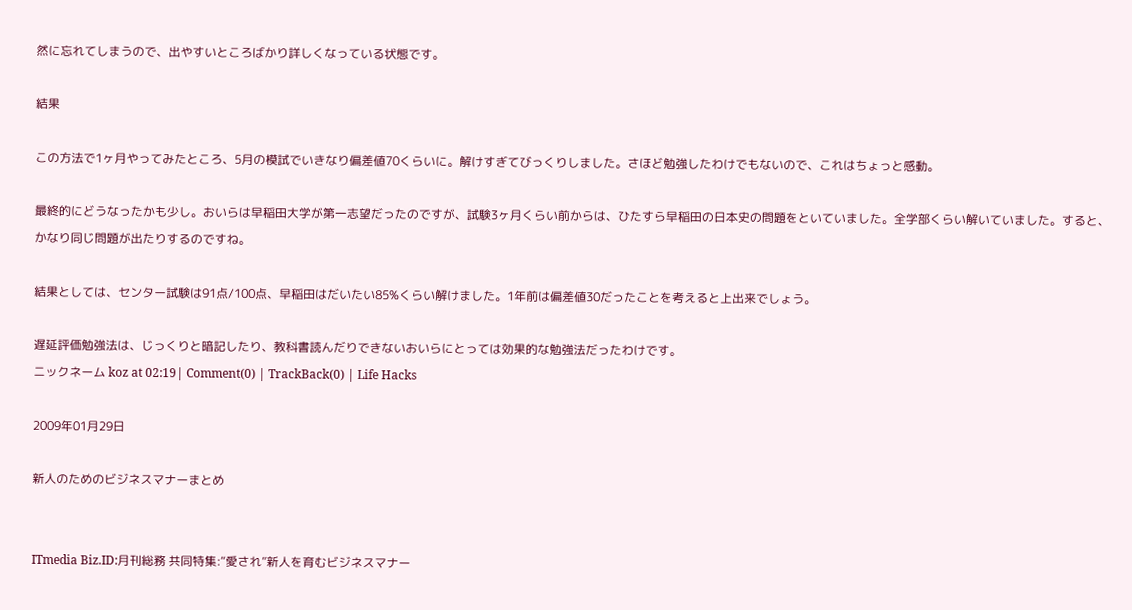然に忘れてしまうので、出やすいところばかり詳しくなっている状態です。

結果

この方法で1ヶ月やってみたところ、5月の模試でいきなり偏差値70くらいに。解けすぎてびっくりしました。さほど勉強したわけでもないので、これはちょっと感動。

最終的にどうなったかも少し。おいらは早稲田大学が第一志望だったのですが、試験3ヶ月くらい前からは、ひたすら早稲田の日本史の問題をといていました。全学部くらい解いていました。すると、かなり同じ問題が出たりするのですね。

結果としては、センター試験は91点/100点、早稲田はだいたい85%くらい解けました。1年前は偏差値30だったことを考えると上出来でしょう。

遅延評価勉強法は、じっくりと暗記したり、教科書読んだりできないおいらにとっては効果的な勉強法だったわけです。
ニックネーム koz at 02:19| Comment(0) | TrackBack(0) | Life Hacks

2009年01月29日

新人のためのビジネスマナーまとめ


ITmedia Biz.ID:月刊総務 共同特集:“愛され”新人を育むビジネスマナー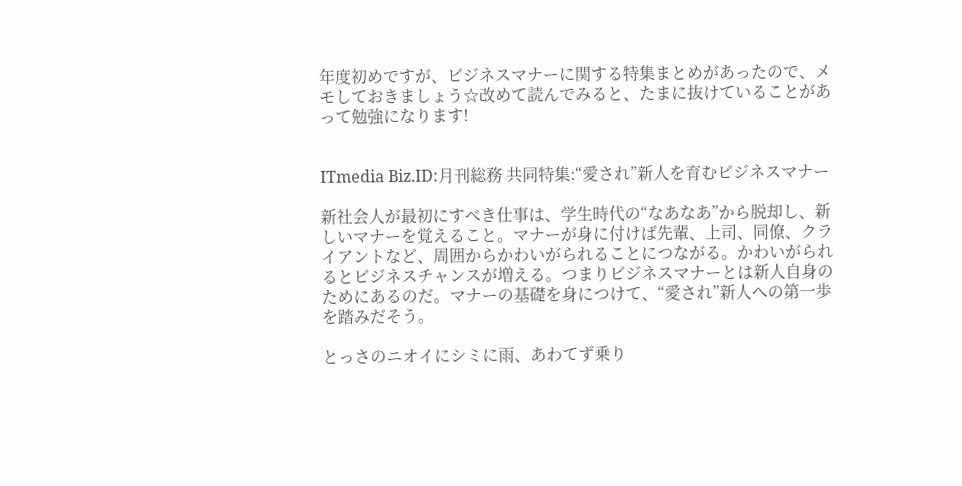年度初めですが、ビジネスマナーに関する特集まとめがあったので、メモしておきましょう☆改めて読んでみると、たまに抜けていることがあって勉強になります!


ITmedia Biz.ID:月刊総務 共同特集:“愛され”新人を育むビジネスマナー

新社会人が最初にすべき仕事は、学生時代の“なあなあ”から脱却し、新しいマナーを覚えること。マナーが身に付けば先輩、上司、同僚、クライアントなど、周囲からかわいがられることにつながる。かわいがられるとビジネスチャンスが増える。つまりビジネスマナーとは新人自身のためにあるのだ。マナーの基礎を身につけて、“愛され”新人への第一歩を踏みだそう。

とっさのニオイにシミに雨、あわてず乗り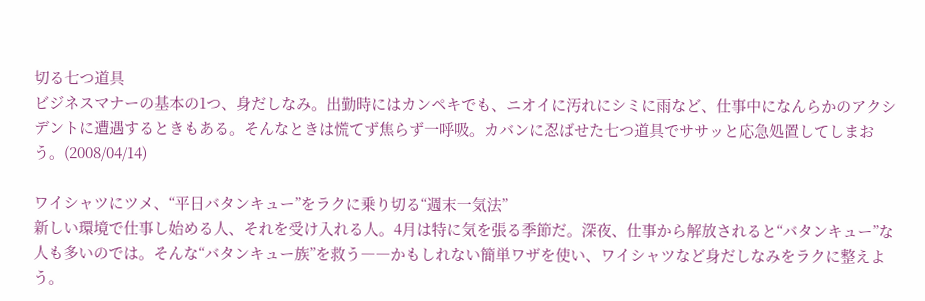切る七つ道具
ビジネスマナーの基本の1つ、身だしなみ。出勤時にはカンペキでも、ニオイに汚れにシミに雨など、仕事中になんらかのアクシデントに遭遇するときもある。そんなときは慌てず焦らず一呼吸。カバンに忍ばせた七つ道具でササッと応急処置してしまおう。(2008/04/14)

ワイシャツにツメ、“平日バタンキュー”をラクに乗り切る“週末一気法”
新しい環境で仕事し始める人、それを受け入れる人。4月は特に気を張る季節だ。深夜、仕事から解放されると“バタンキュー”な人も多いのでは。そんな“バタンキュー族”を救う――かもしれない簡単ワザを使い、ワイシャツなど身だしなみをラクに整えよう。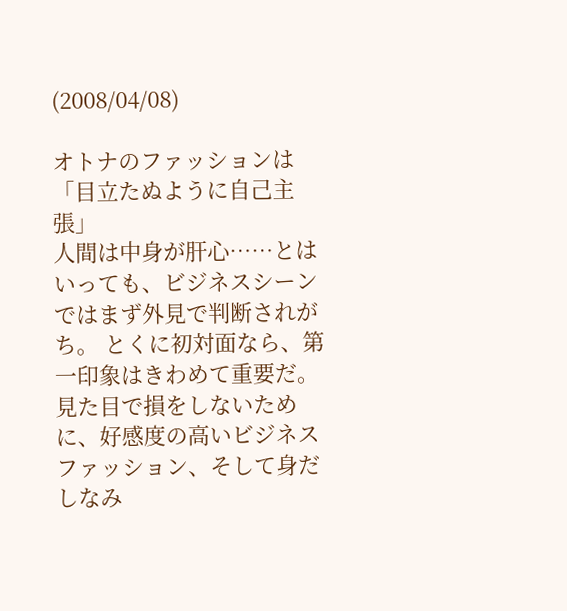(2008/04/08)

オトナのファッションは「目立たぬように自己主張」
人間は中身が肝心……とはいっても、ビジネスシーンではまず外見で判断されがち。 とくに初対面なら、第一印象はきわめて重要だ。見た目で損をしないために、好感度の高いビジネスファッション、そして身だしなみ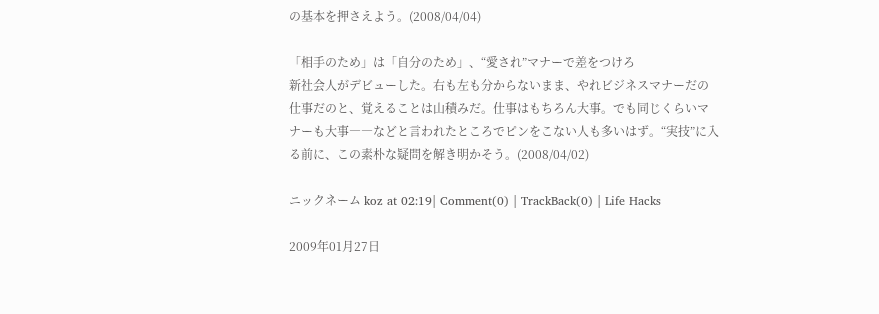の基本を押さえよう。(2008/04/04)

「相手のため」は「自分のため」、“愛され”マナーで差をつけろ
新社会人がデビューした。右も左も分からないまま、やれビジネスマナーだの仕事だのと、覚えることは山積みだ。仕事はもちろん大事。でも同じくらいマナーも大事――などと言われたところでピンをこない人も多いはず。“実技”に入る前に、この素朴な疑問を解き明かそう。(2008/04/02)

ニックネーム koz at 02:19| Comment(0) | TrackBack(0) | Life Hacks

2009年01月27日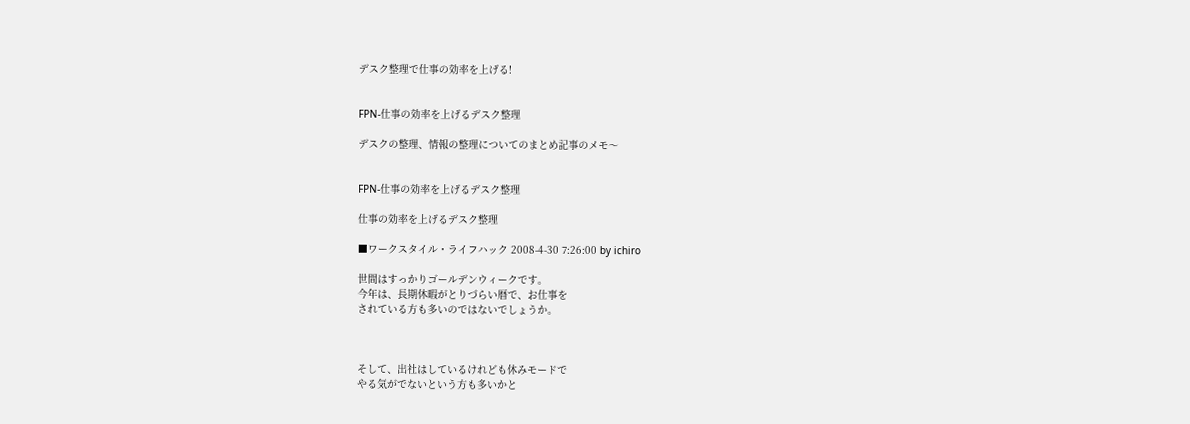デスク整理で仕事の効率を上げる!


FPN-仕事の効率を上げるデスク整理

デスクの整理、情報の整理についてのまとめ記事のメモ〜


FPN-仕事の効率を上げるデスク整理

仕事の効率を上げるデスク整理

■ワークスタイル・ライフハック 2008-4-30 7:26:00 by ichiro

世間はすっかりゴールデンウィークです。
今年は、長期休暇がとりづらい暦で、お仕事を
されている方も多いのではないでしょうか。



そして、出社はしているけれども休みモードで
やる気がでないという方も多いかと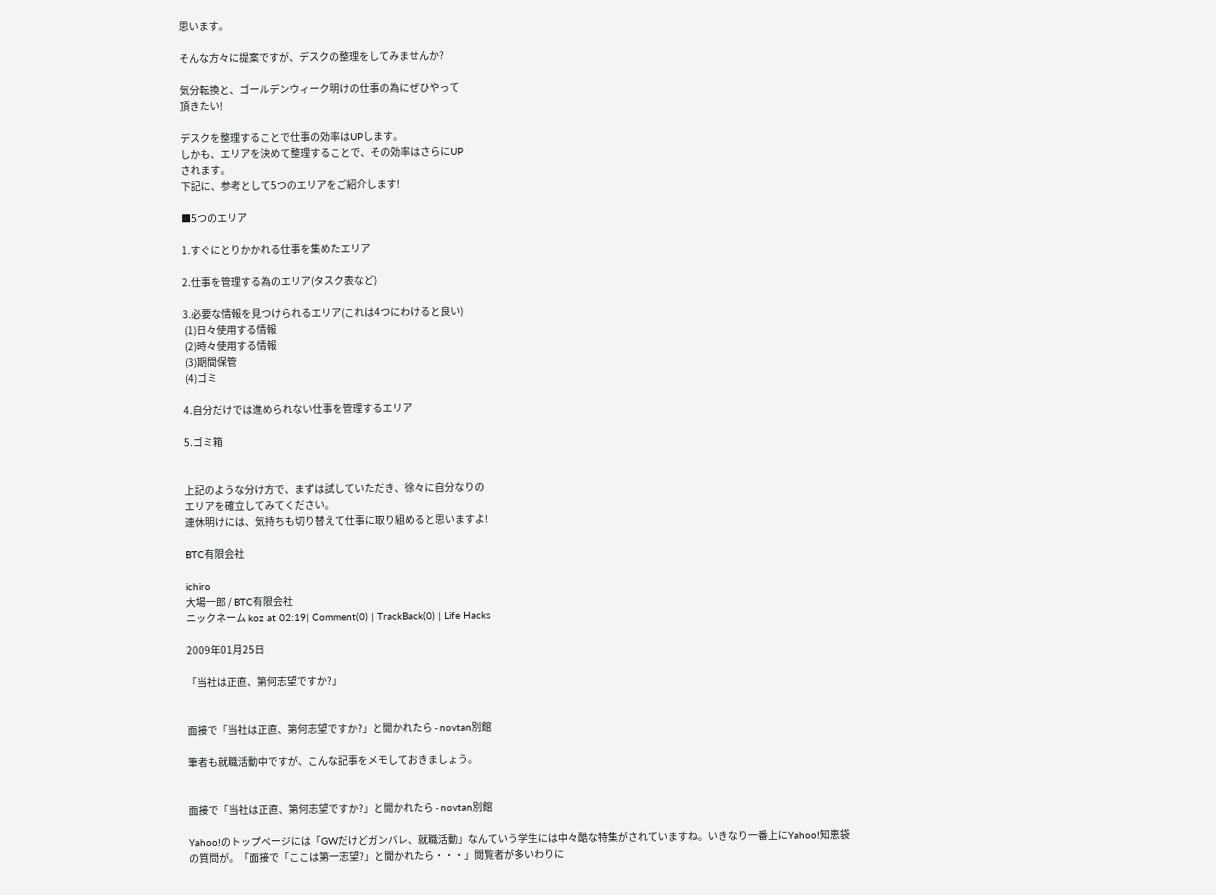思います。

そんな方々に提案ですが、デスクの整理をしてみませんか?

気分転換と、ゴールデンウィーク明けの仕事の為にぜひやって
頂きたい!

デスクを整理することで仕事の効率はUPします。
しかも、エリアを決めて整理することで、その効率はさらにUP
されます。
下記に、参考として5つのエリアをご紹介します!

■5つのエリア

1.すぐにとりかかれる仕事を集めたエリア

2.仕事を管理する為のエリア(タスク表など)

3.必要な情報を見つけられるエリア(これは4つにわけると良い)
 (1)日々使用する情報
 (2)時々使用する情報
 (3)期間保管
 (4)ゴミ

4.自分だけでは進められない仕事を管理するエリア

5.ゴミ箱


上記のような分け方で、まずは試していただき、徐々に自分なりの
エリアを確立してみてください。
連休明けには、気持ちも切り替えて仕事に取り組めると思いますよ!

BTC有限会社

ichiro
大場一郎 / BTC有限会社
ニックネーム koz at 02:19| Comment(0) | TrackBack(0) | Life Hacks

2009年01月25日

「当社は正直、第何志望ですか?」


面接で「当社は正直、第何志望ですか?」と聞かれたら - novtan別館

筆者も就職活動中ですが、こんな記事をメモしておきましょう。


面接で「当社は正直、第何志望ですか?」と聞かれたら - novtan別館

Yahoo!のトップページには「GWだけどガンバレ、就職活動」なんていう学生には中々酷な特集がされていますね。いきなり一番上にYahoo!知恵袋の質問が。「面接で「ここは第一志望?」と聞かれたら・・・」閲覧者が多いわりに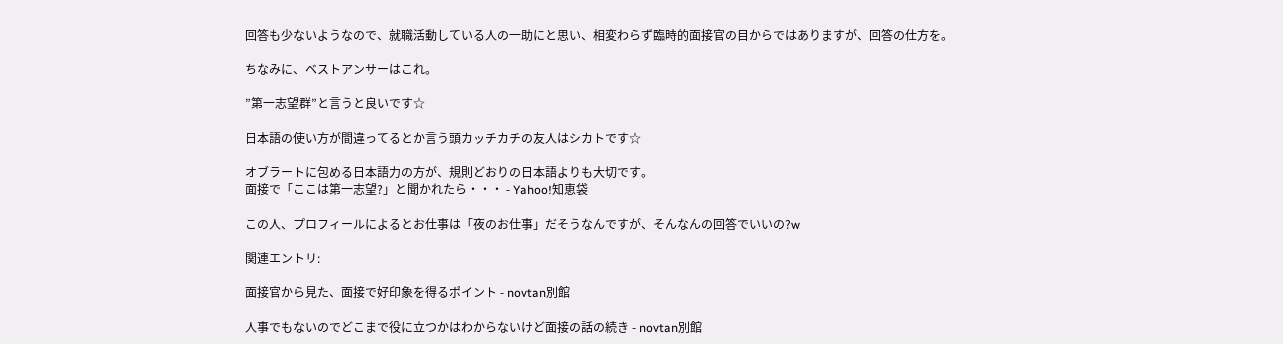回答も少ないようなので、就職活動している人の一助にと思い、相変わらず臨時的面接官の目からではありますが、回答の仕方を。

ちなみに、ベストアンサーはこれ。

”第一志望群”と言うと良いです☆

日本語の使い方が間違ってるとか言う頭カッチカチの友人はシカトです☆

オブラートに包める日本語力の方が、規則どおりの日本語よりも大切です。
面接で「ここは第一志望?」と聞かれたら・・・ - Yahoo!知恵袋

この人、プロフィールによるとお仕事は「夜のお仕事」だそうなんですが、そんなんの回答でいいの?w

関連エントリ:

面接官から見た、面接で好印象を得るポイント - novtan別館

人事でもないのでどこまで役に立つかはわからないけど面接の話の続き - novtan別館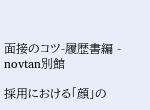面接のコツ-履歴書編 - novtan別館

採用における「顔」の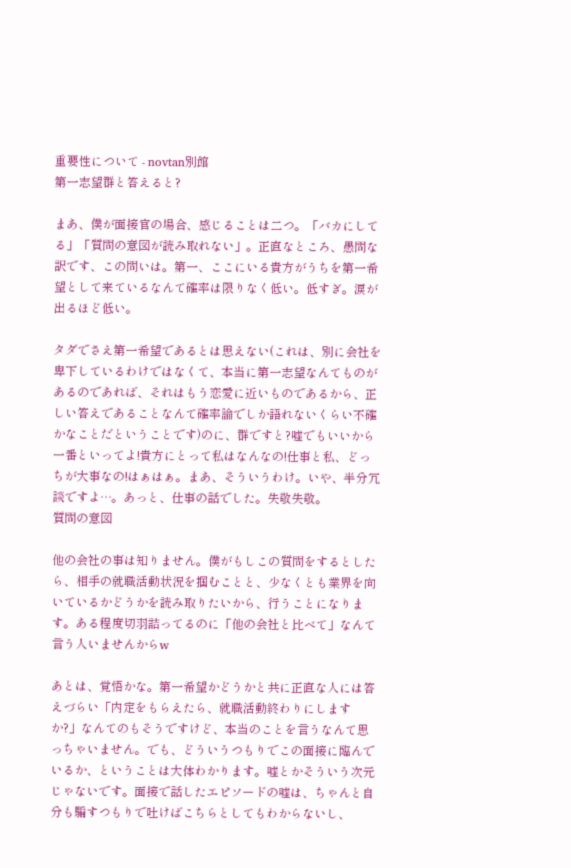重要性について - novtan別館
第一志望群と答えると?

まあ、僕が面接官の場合、感じることは二つ。「バカにしてる」「質問の意図が読み取れない」。正直なところ、愚問な訳です、この問いは。第一、ここにいる貴方がうちを第一希望として来ているなんて確率は限りなく低い。低すぎ。涙が出るほど低い。

タダでさえ第一希望であるとは思えない(これは、別に会社を卑下しているわけではなくて、本当に第一志望なんてものがあるのであれば、それはもう恋愛に近いものであるから、正しい答えであることなんて確率論でしか語れないくらい不確かなことだということです)のに、群ですと?嘘でもいいから一番といってよ!貴方にとって私はなんなの!仕事と私、どっちが大事なの!はぁはぁ。まあ、そういうわけ。いや、半分冗談ですよ…。あっと、仕事の話でした。失敬失敬。
質問の意図

他の会社の事は知りません。僕がもしこの質問をするとしたら、相手の就職活動状況を掴むことと、少なくとも業界を向いているかどうかを読み取りたいから、行うことになります。ある程度切羽詰ってるのに「他の会社と比べて」なんて言う人いませんからw

あとは、覚悟かな。第一希望かどうかと共に正直な人には答えづらい「内定をもらえたら、就職活動終わりにしますか?」なんてのもそうですけど、本当のことを言うなんて思っちゃいません。でも、どういうつもりでこの面接に臨んでいるか、ということは大体わかります。嘘とかそういう次元じゃないです。面接で話したエピソードの嘘は、ちゃんと自分も騙すつもりで吐けばこちらとしてもわからないし、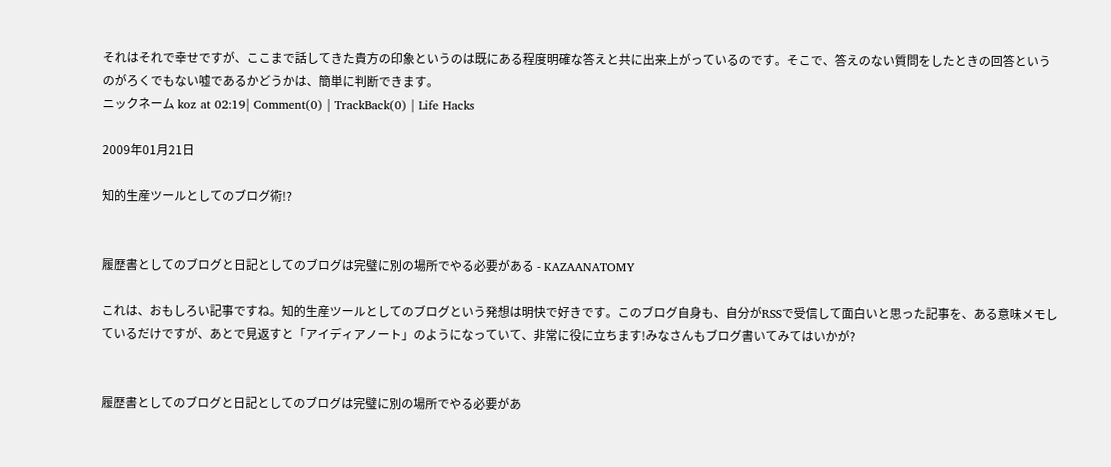それはそれで幸せですが、ここまで話してきた貴方の印象というのは既にある程度明確な答えと共に出来上がっているのです。そこで、答えのない質問をしたときの回答というのがろくでもない嘘であるかどうかは、簡単に判断できます。
ニックネーム koz at 02:19| Comment(0) | TrackBack(0) | Life Hacks

2009年01月21日

知的生産ツールとしてのブログ術!?


履歴書としてのブログと日記としてのブログは完璧に別の場所でやる必要がある - KAZAANATOMY

これは、おもしろい記事ですね。知的生産ツールとしてのブログという発想は明快で好きです。このブログ自身も、自分がRSSで受信して面白いと思った記事を、ある意味メモしているだけですが、あとで見返すと「アイディアノート」のようになっていて、非常に役に立ちます!みなさんもブログ書いてみてはいかが?


履歴書としてのブログと日記としてのブログは完璧に別の場所でやる必要があ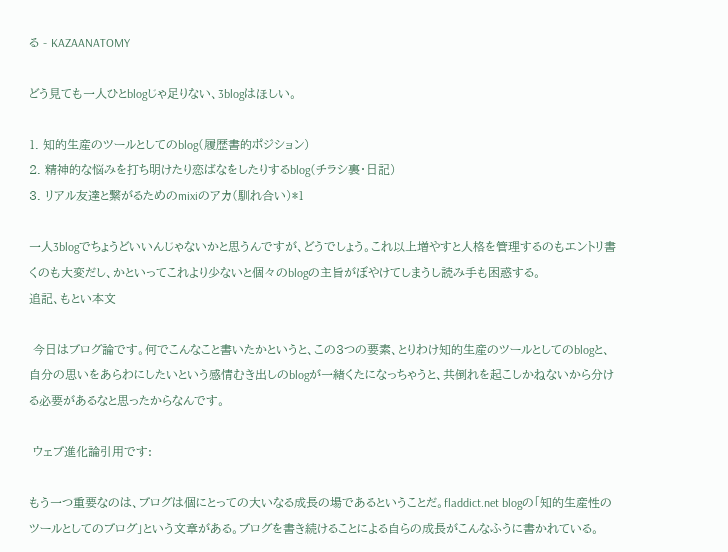る - KAZAANATOMY

どう見ても一人ひとblogじゃ足りない、3blogはほしい。

1. 知的生産のツールとしてのblog(履歴書的ポジション)
2. 精神的な悩みを打ち明けたり恋ばなをしたりするblog(チラシ裏・日記)
3. リアル友達と繋がるためのmixiのアカ(馴れ合い)*1

一人3blogでちょうどいいんじゃないかと思うんですが、どうでしょう。これ以上増やすと人格を管理するのもエントリ書くのも大変だし、かといってこれより少ないと個々のblogの主旨がぼやけてしまうし読み手も困惑する。
追記、もとい本文

 今日はブログ論です。何でこんなこと書いたかというと、この3つの要素、とりわけ知的生産のツールとしてのblogと、自分の思いをあらわにしたいという感情むき出しのblogが一緒くたになっちゃうと、共倒れを起こしかねないから分ける必要があるなと思ったからなんです。

 ウェブ進化論引用です:

もう一つ重要なのは、ブログは個にとっての大いなる成長の場であるということだ。fladdict.net blogの「知的生産性のツールとしてのブログ」という文章がある。ブログを書き続けることによる自らの成長がこんなふうに書かれている。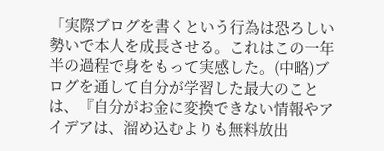「実際ブログを書くという行為は恐ろしい勢いで本人を成長させる。これはこの一年半の過程で身をもって実感した。(中略)ブログを通して自分が学習した最大のことは、『自分がお金に変換できない情報やアイデアは、溜め込むよりも無料放出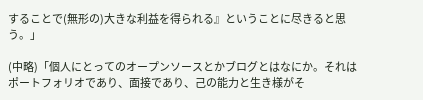することで(無形の)大きな利益を得られる』ということに尽きると思う。」

(中略)「個人にとってのオープンソースとかブログとはなにか。それはポートフォリオであり、面接であり、己の能力と生き様がそ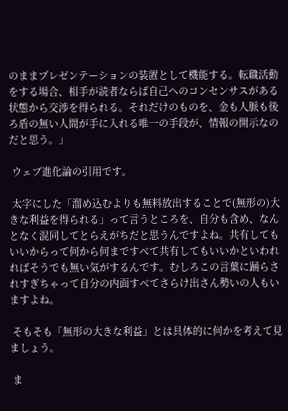のままプレゼンテーションの装置として機能する。転職活動をする場合、相手が読者ならば自己へのコンセンサスがある状態から交渉を得られる。それだけのものを、金も人脈も後ろ盾の無い人間が手に入れる唯一の手段が、情報の開示なのだと思う。」

 ウェブ進化論の引用です。

 太字にした「溜め込むよりも無料放出することで(無形の)大きな利益を得られる」って言うところを、自分も含め、なんとなく混同してとらえがちだと思うんですよね。共有してもいいからって何から何まですべて共有してもいいかといわれればそうでも無い気がするんです。むしろこの言葉に踊らされすぎちゃって自分の内面すべてさらけ出さん勢いの人もいますよね。

 そもそも「無形の大きな利益」とは具体的に何かを考えて見ましょう。

 ま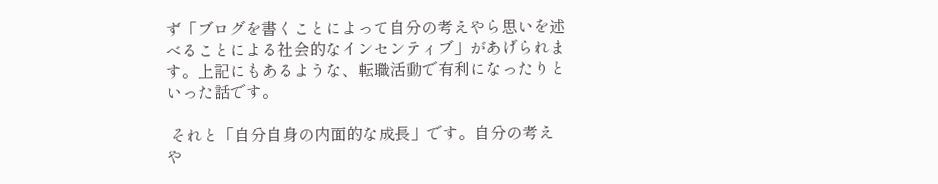ず「ブログを書くことによって自分の考えやら思いを述べることによる社会的なインセンティブ」があげられます。上記にもあるような、転職活動で有利になったりといった話です。

 それと「自分自身の内面的な成長」です。自分の考えや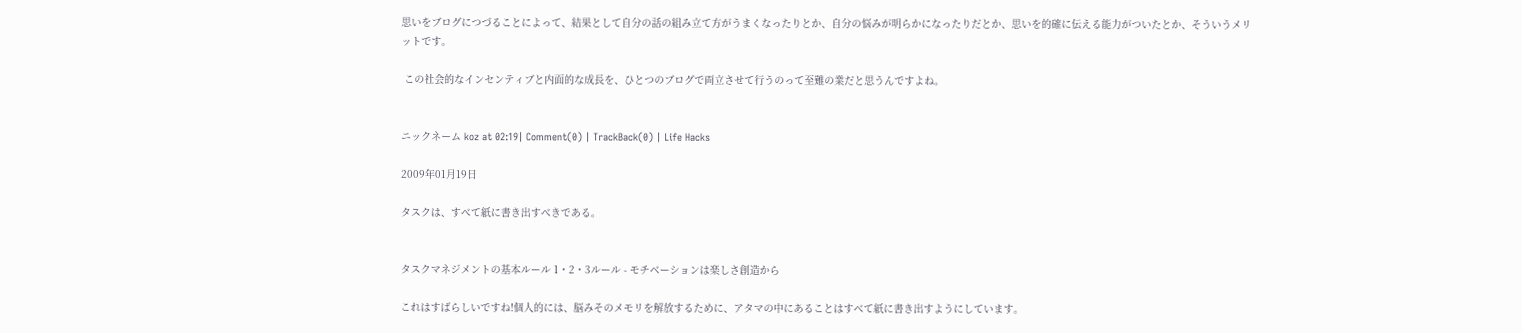思いをブログにつづることによって、結果として自分の話の組み立て方がうまくなったりとか、自分の悩みが明らかになったりだとか、思いを的確に伝える能力がついたとか、そういうメリットです。

 この社会的なインセンティブと内面的な成長を、ひとつのブログで両立させて行うのって至難の業だと思うんですよね。


ニックネーム koz at 02:19| Comment(0) | TrackBack(0) | Life Hacks

2009年01月19日

タスクは、すべて紙に書き出すべきである。


タスクマネジメントの基本ルール 1・2・3ルール - モチベーションは楽しさ創造から

これはすばらしいですね!個人的には、脳みそのメモリを解放するために、アタマの中にあることはすべて紙に書き出すようにしています。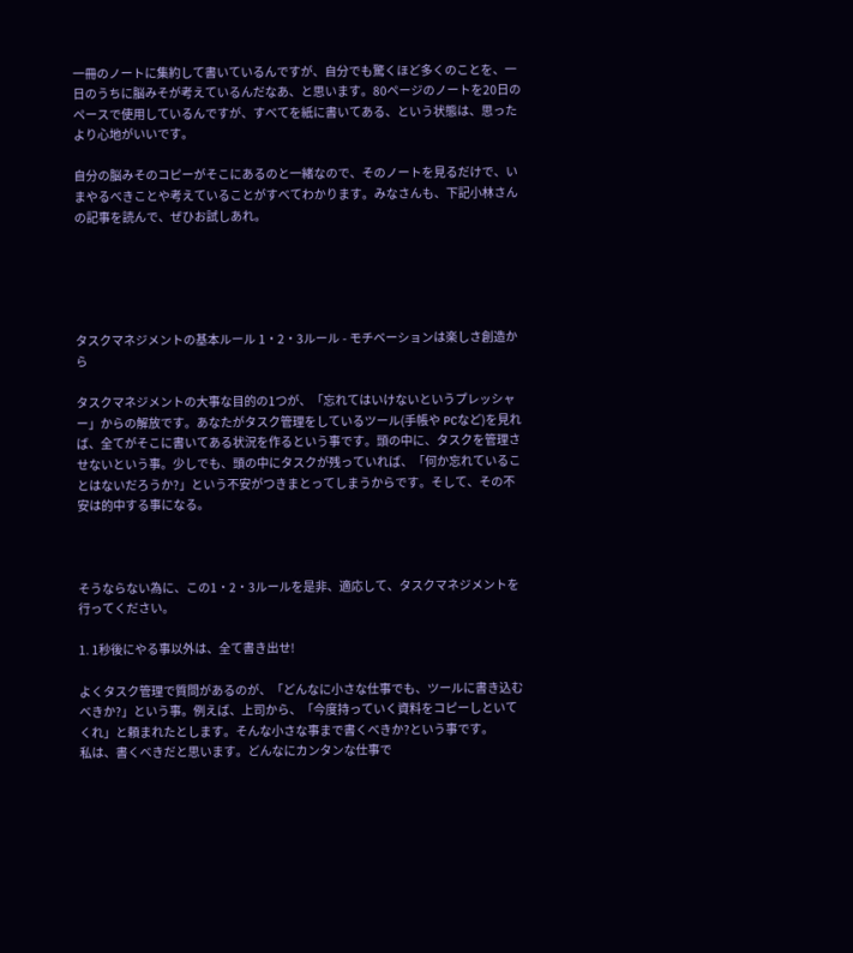一冊のノートに集約して書いているんですが、自分でも驚くほど多くのことを、一日のうちに脳みそが考えているんだなあ、と思います。80ページのノートを20日のペースで使用しているんですが、すべてを紙に書いてある、という状態は、思ったより心地がいいです。

自分の脳みそのコピーがそこにあるのと一緒なので、そのノートを見るだけで、いまやるべきことや考えていることがすべてわかります。みなさんも、下記小林さんの記事を読んで、ぜひお試しあれ。





タスクマネジメントの基本ルール 1・2・3ルール - モチベーションは楽しさ創造から

タスクマネジメントの大事な目的の1つが、「忘れてはいけないというプレッシャー」からの解放です。あなたがタスク管理をしているツール(手帳や PCなど)を見れば、全てがそこに書いてある状況を作るという事です。頭の中に、タスクを管理させないという事。少しでも、頭の中にタスクが残っていれば、「何か忘れていることはないだろうか?」という不安がつきまとってしまうからです。そして、その不安は的中する事になる。



そうならない為に、この1・2・3ルールを是非、適応して、タスクマネジメントを行ってください。

1. 1秒後にやる事以外は、全て書き出せ!

よくタスク管理で質問があるのが、「どんなに小さな仕事でも、ツールに書き込むべきか?」という事。例えば、上司から、「今度持っていく資料をコピーしといてくれ」と頼まれたとします。そんな小さな事まで書くべきか?という事です。
私は、書くべきだと思います。どんなにカンタンな仕事で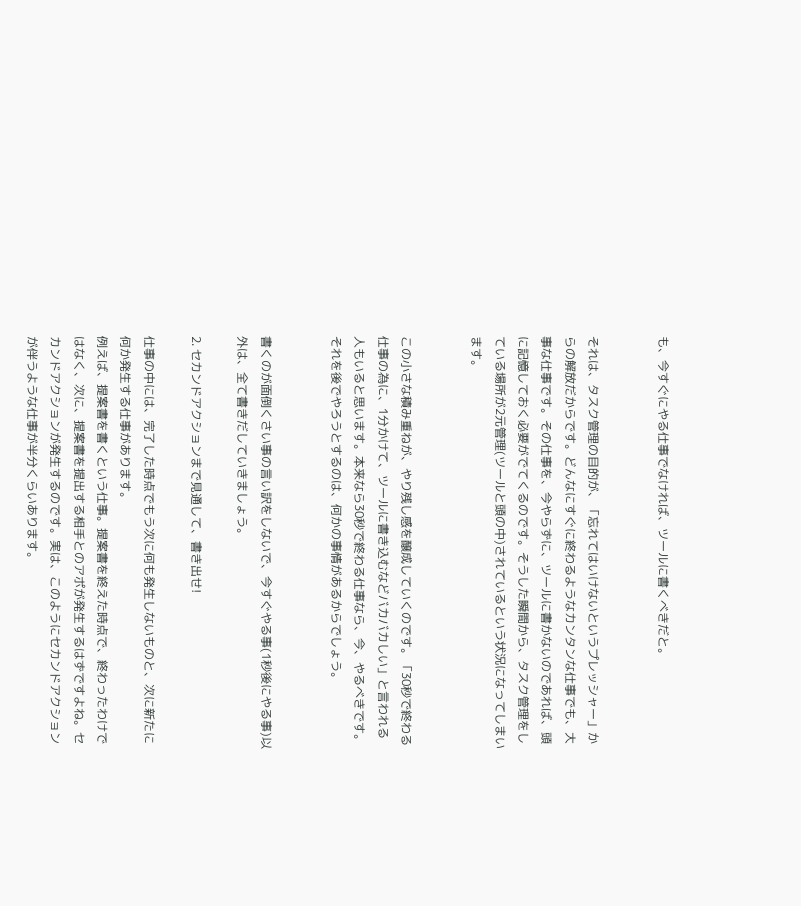も、今すぐにやる仕事でなければ、ツールに書くべきだと。


それは、タスク管理の目的が、「忘れてはいけないというプレッシャー」からの解放だからです。どんなにすぐに終わるようなカンタンな仕事でも、大事な仕事です。その仕事を、今やらずに、ツールに書かないのであれば、頭に記憶しておく必要がでてくるのです。そうした瞬間から、タスク管理をしている場所が2元管理(ツールと頭の中)されているという状況になってしまいます。


この小さな積み重ねが、やり残し感を醸成していくのです。「30秒で終わる仕事の為に、1分かけて、ツールに書き込むなどバカバカしい」と言われる人もいると思います。本来なら30秒で終わる仕事なら、今、やるべきです。それを後でやろうとするのは、何かの事情があるからでしょう。


書くのが面倒くさい事の言い訳をしないで、今すぐやる事(1秒後にやる事)以外は、全て書きだしていきましょう。

2. セカンドアクションまで見通して、書き出せ!

仕事の中には、完了した時点でもう次に何も発生しないものと、次に新たに何か発生する仕事があります。
例えば、提案書を書くという仕事。提案書を終えた時点で、終わったわけではなく、次に、提案書を提出する相手とのアポが発生するはずですよね。セカンドアクションが発生するのです。実は、このようにセカンドアクションが伴うような仕事が半分くらいあります。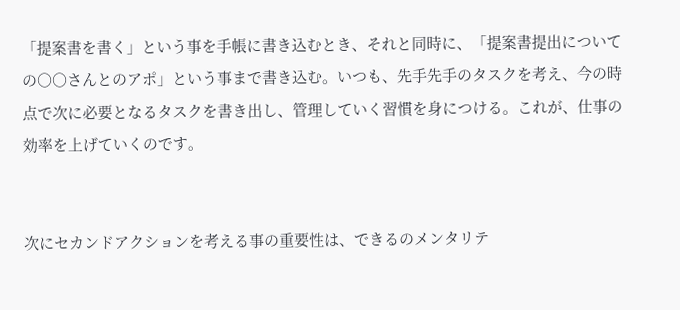「提案書を書く」という事を手帳に書き込むとき、それと同時に、「提案書提出についての○○さんとのアポ」という事まで書き込む。いつも、先手先手のタスクを考え、今の時点で次に必要となるタスクを書き出し、管理していく習慣を身につける。これが、仕事の効率を上げていくのです。


次にセカンドアクションを考える事の重要性は、できるのメンタリテ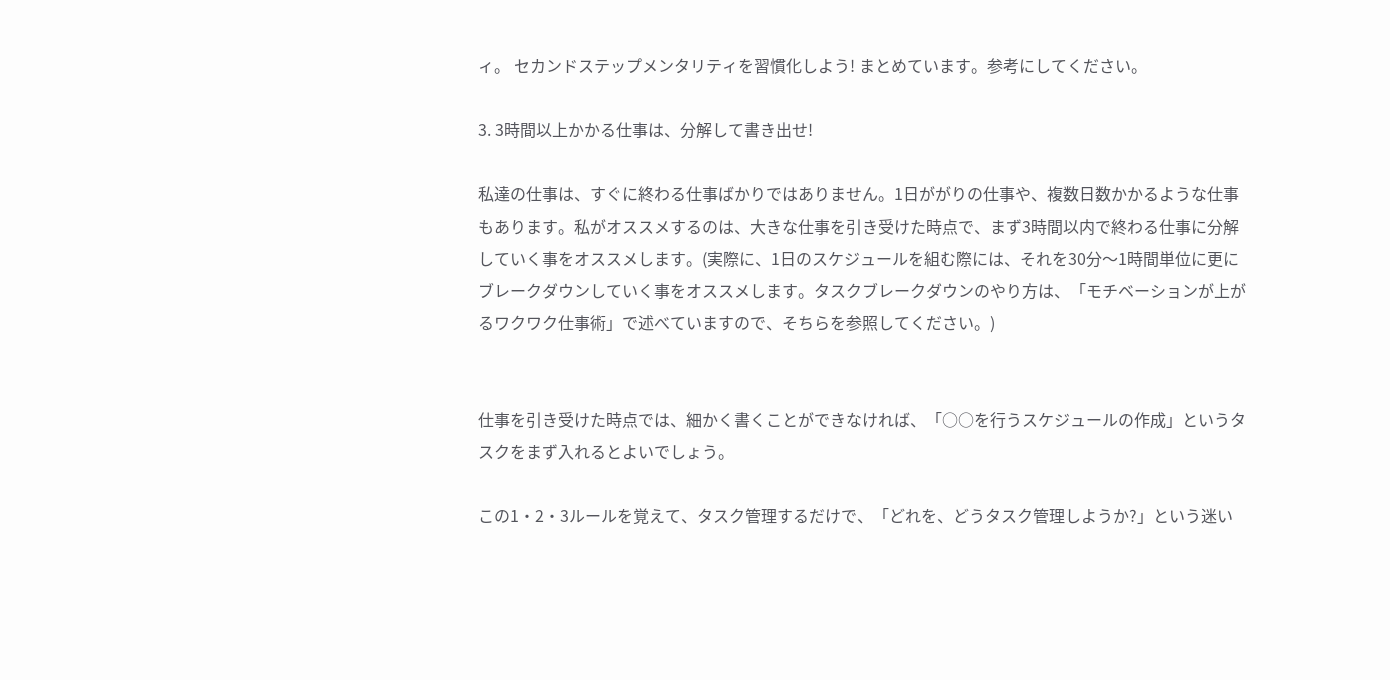ィ。 セカンドステップメンタリティを習慣化しよう! まとめています。参考にしてください。

3. 3時間以上かかる仕事は、分解して書き出せ!

私達の仕事は、すぐに終わる仕事ばかりではありません。1日ががりの仕事や、複数日数かかるような仕事もあります。私がオススメするのは、大きな仕事を引き受けた時点で、まず3時間以内で終わる仕事に分解していく事をオススメします。(実際に、1日のスケジュールを組む際には、それを30分〜1時間単位に更にブレークダウンしていく事をオススメします。タスクブレークダウンのやり方は、「モチベーションが上がるワクワク仕事術」で述べていますので、そちらを参照してください。)


仕事を引き受けた時点では、細かく書くことができなければ、「○○を行うスケジュールの作成」というタスクをまず入れるとよいでしょう。

この1・2・3ルールを覚えて、タスク管理するだけで、「どれを、どうタスク管理しようか?」という迷い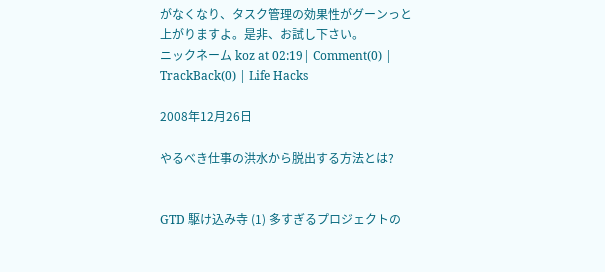がなくなり、タスク管理の効果性がグーンっと上がりますよ。是非、お試し下さい。
ニックネーム koz at 02:19| Comment(0) | TrackBack(0) | Life Hacks

2008年12月26日

やるべき仕事の洪水から脱出する方法とは?


GTD 駆け込み寺 (1) 多すぎるプロジェクトの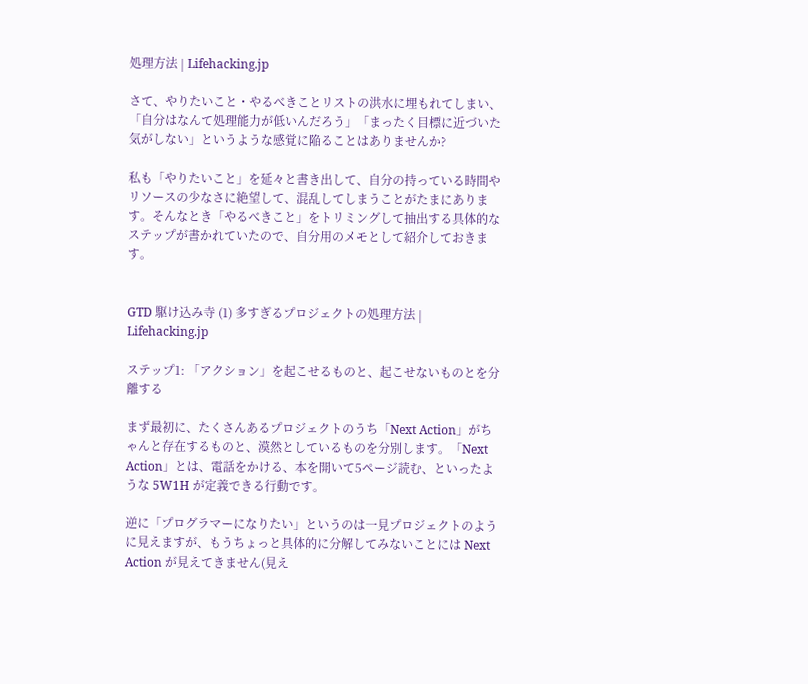処理方法 | Lifehacking.jp

さて、やりたいこと・やるべきことリストの洪水に埋もれてしまい、「自分はなんて処理能力が低いんだろう」「まったく目標に近づいた気がしない」というような感覚に陥ることはありませんか?

私も「やりたいこと」を延々と書き出して、自分の持っている時間やリソースの少なさに絶望して、混乱してしまうことがたまにあります。そんなとき「やるべきこと」をトリミングして抽出する具体的なステップが書かれていたので、自分用のメモとして紹介しておきます。


GTD 駆け込み寺 (1) 多すぎるプロジェクトの処理方法 | Lifehacking.jp

ステップ1: 「アクション」を起こせるものと、起こせないものとを分離する

まず最初に、たくさんあるプロジェクトのうち「Next Action」がちゃんと存在するものと、漠然としているものを分別します。「Next Action」とは、電話をかける、本を開いて5ページ読む、といったような 5W1H が定義できる行動です。

逆に「プログラマーになりたい」というのは一見プロジェクトのように見えますが、もうちょっと具体的に分解してみないことには Next Action が見えてきません(見え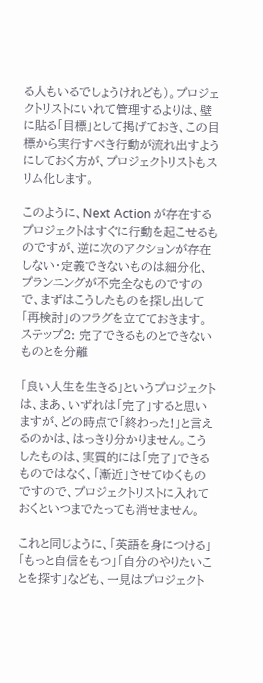る人もいるでしょうけれども)。プロジェクトリストにいれて管理するよりは、壁に貼る「目標」として掲げておき、この目標から実行すべき行動が流れ出すようにしておく方が、プロジェクトリストもスリム化します。

このように、Next Action が存在するプロジェクトはすぐに行動を起こせるものですが、逆に次のアクションが存在しない・定義できないものは細分化、プランニングが不完全なものですので、まずはこうしたものを探し出して「再検討」のフラグを立てておきます。
ステップ2: 完了できるものとできないものとを分離

「良い人生を生きる」というプロジェクトは、まあ、いずれは「完了」すると思いますが、どの時点で「終わった!」と言えるのかは、はっきり分かりません。こうしたものは、実質的には「完了」できるものではなく、「漸近」させてゆくものですので、プロジェクトリストに入れておくといつまでたっても消せません。

これと同じように、「英語を身につける」「もっと自信をもつ」「自分のやりたいことを探す」なども、一見はプロジェクト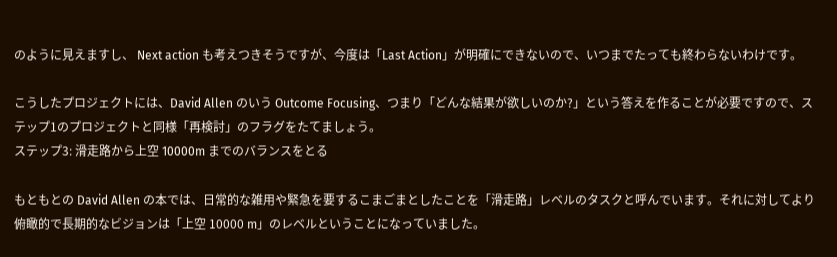のように見えますし、 Next action も考えつきそうですが、今度は「Last Action」が明確にできないので、いつまでたっても終わらないわけです。

こうしたプロジェクトには、David Allen のいう Outcome Focusing、つまり「どんな結果が欲しいのか?」という答えを作ることが必要ですので、ステップ1のプロジェクトと同様「再検討」のフラグをたてましょう。
ステップ3: 滑走路から上空 10000m までのバランスをとる

もともとの David Allen の本では、日常的な雑用や緊急を要するこまごまとしたことを「滑走路」レベルのタスクと呼んでいます。それに対してより俯瞰的で長期的なビジョンは「上空 10000 m」のレベルということになっていました。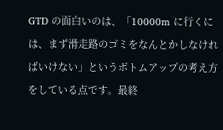GTD の面白いのは、「10000m に行くには、まず滑走路のゴミをなんとかしなければいけない」というボトムアップの考え方をしている点です。最終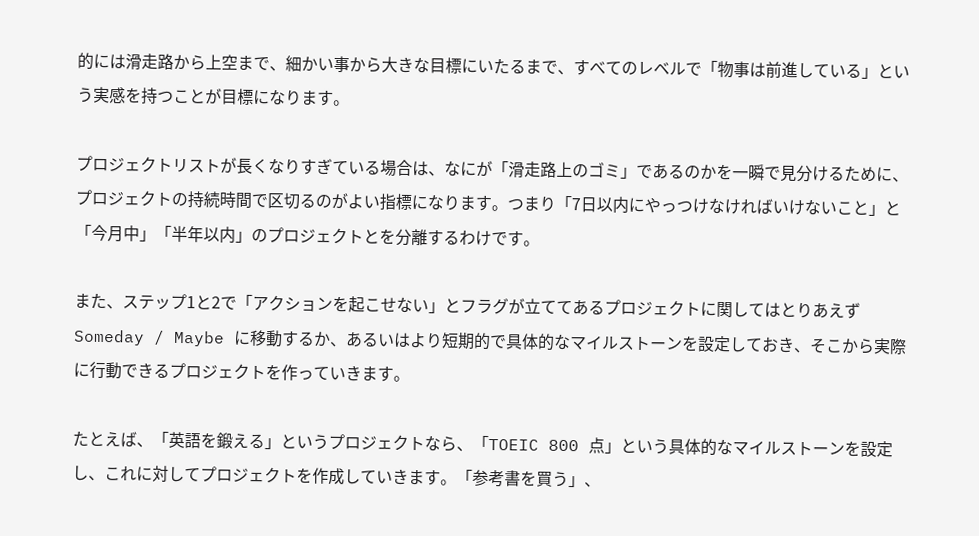的には滑走路から上空まで、細かい事から大きな目標にいたるまで、すべてのレベルで「物事は前進している」という実感を持つことが目標になります。

プロジェクトリストが長くなりすぎている場合は、なにが「滑走路上のゴミ」であるのかを一瞬で見分けるために、プロジェクトの持続時間で区切るのがよい指標になります。つまり「7日以内にやっつけなければいけないこと」と「今月中」「半年以内」のプロジェクトとを分離するわけです。

また、ステップ1と2で「アクションを起こせない」とフラグが立ててあるプロジェクトに関してはとりあえず Someday / Maybe に移動するか、あるいはより短期的で具体的なマイルストーンを設定しておき、そこから実際に行動できるプロジェクトを作っていきます。

たとえば、「英語を鍛える」というプロジェクトなら、「TOEIC 800 点」という具体的なマイルストーンを設定し、これに対してプロジェクトを作成していきます。「参考書を買う」、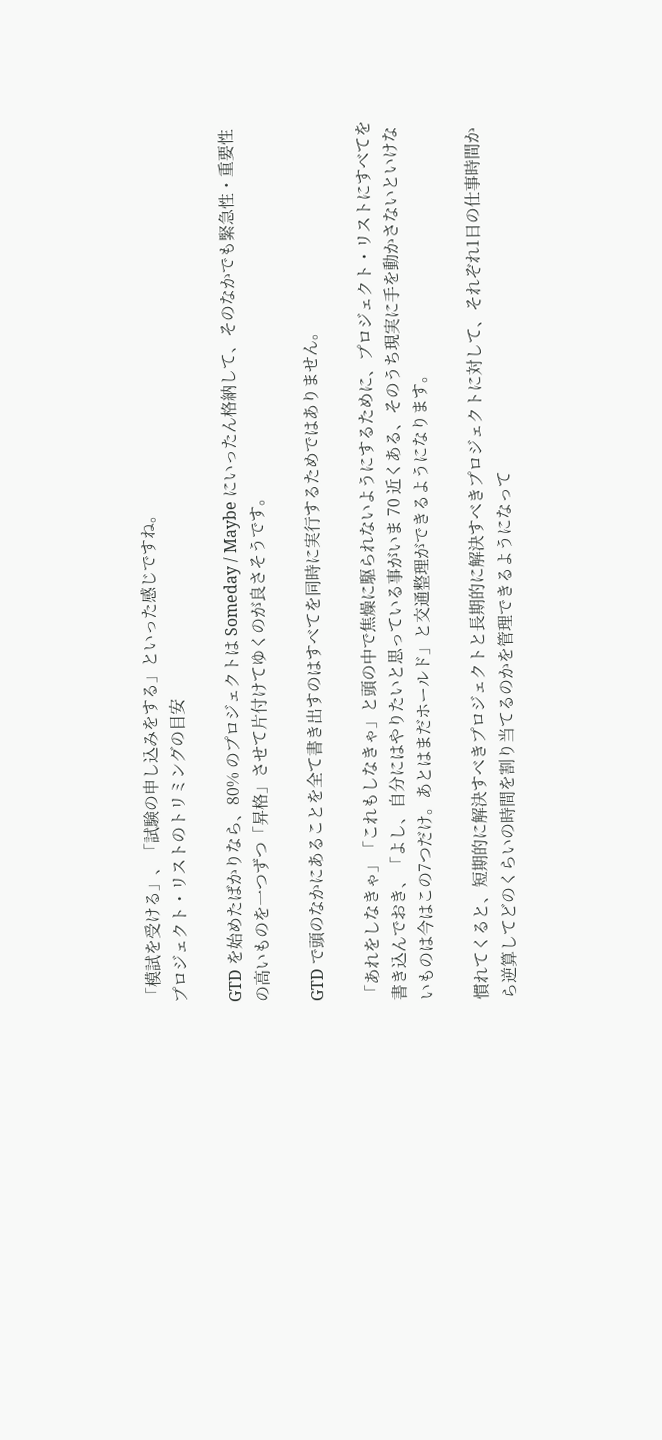「模試を受ける」、「試験の申し込みをする」といった感じですね。
プロジェクト・リストのトリミングの目安

GTD を始めたばかりなら、80% のプロジェクトは Someday / Maybe にいったん格納して、そのなかでも緊急性・重要性の高いものを一つずつ「昇格」させて片付けてゆくのが良さそうです。

GTD で頭のなかにあることを全て書き出すのはすべてを同時に実行するためではありません。

「あれをしなきゃ」「これもしなきゃ」と頭の中で焦燥に駆られないようにするために、プロジェクト・リストにすべてを書き込んでおき、「よし、自分にはやりたいと思っている事がいま 70 近くある、そのうち現実に手を動かさないといけないものは今はこの7つだけ。あとはまだホールド」と交通整理ができるようになります。

慣れてくると、短期的に解決すべきプロジェクトと長期的に解決すべきプロジェクトに対して、それぞれ1日の仕事時間から逆算してどのくらいの時間を割り当てるのかを管理できるようになって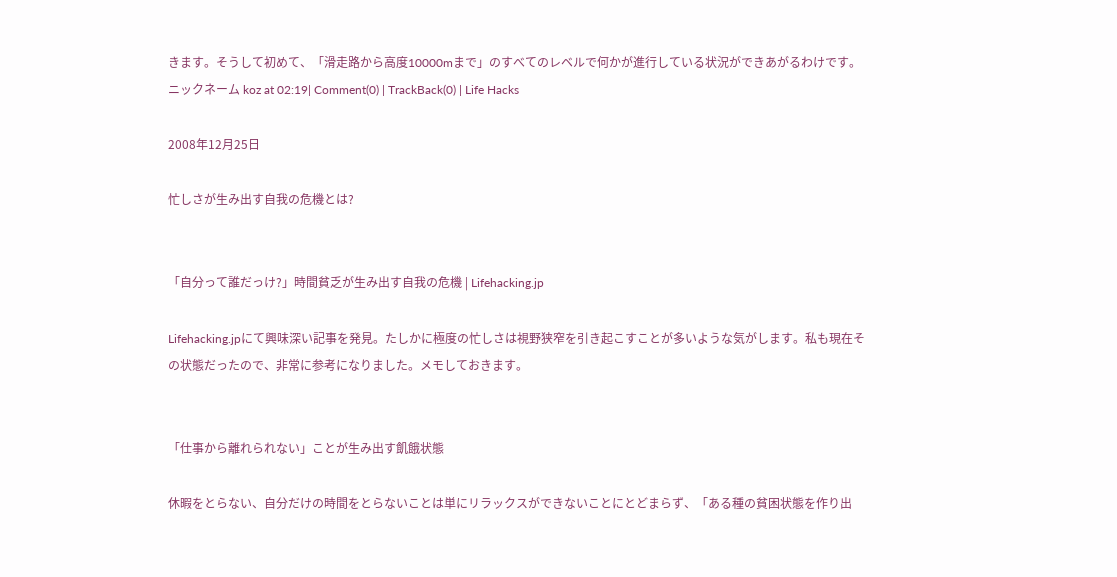きます。そうして初めて、「滑走路から高度10000mまで」のすべてのレベルで何かが進行している状況ができあがるわけです。
ニックネーム koz at 02:19| Comment(0) | TrackBack(0) | Life Hacks

2008年12月25日

忙しさが生み出す自我の危機とは?


「自分って誰だっけ?」時間貧乏が生み出す自我の危機 | Lifehacking.jp

Lifehacking.jpにて興味深い記事を発見。たしかに極度の忙しさは視野狭窄を引き起こすことが多いような気がします。私も現在その状態だったので、非常に参考になりました。メモしておきます。


「仕事から離れられない」ことが生み出す飢餓状態

休暇をとらない、自分だけの時間をとらないことは単にリラックスができないことにとどまらず、「ある種の貧困状態を作り出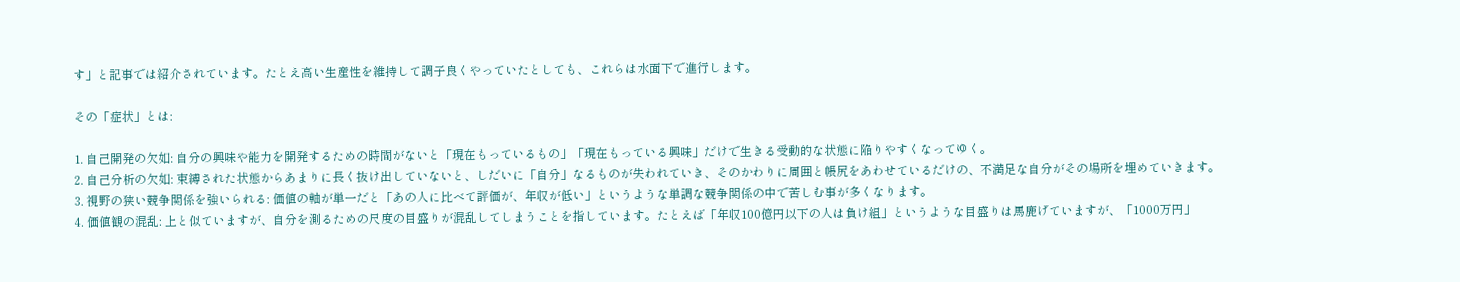す」と記事では紹介されています。たとえ高い生産性を維持して調子良くやっていたとしても、これらは水面下で進行します。

その「症状」とは:

1. 自己開発の欠如: 自分の興味や能力を開発するための時間がないと「現在もっているもの」「現在もっている興味」だけで生きる受動的な状態に陥りやすくなってゆく。
2. 自己分析の欠如: 束縛された状態からあまりに長く抜け出していないと、しだいに「自分」なるものが失われていき、そのかわりに周囲と帳尻をあわせているだけの、不満足な自分がその場所を埋めていきます。
3. 視野の狭い競争関係を強いられる: 価値の軸が単一だと「あの人に比べて評価が、年収が低い」というような単調な競争関係の中で苦しむ事が多くなります。
4. 価値観の混乱: 上と似ていますが、自分を測るための尺度の目盛りが混乱してしまうことを指しています。たとえば「年収100億円以下の人は負け組」というような目盛りは馬鹿げていますが、「1000万円」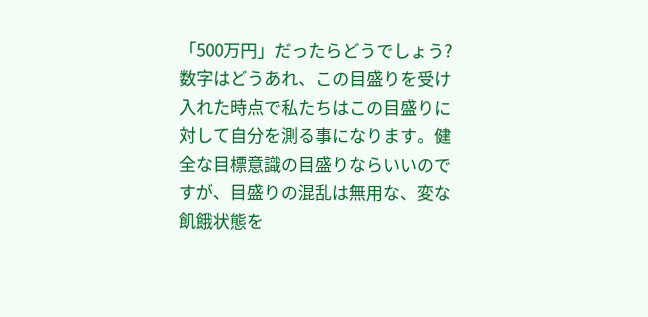「500万円」だったらどうでしょう? 数字はどうあれ、この目盛りを受け入れた時点で私たちはこの目盛りに対して自分を測る事になります。健全な目標意識の目盛りならいいのですが、目盛りの混乱は無用な、変な飢餓状態を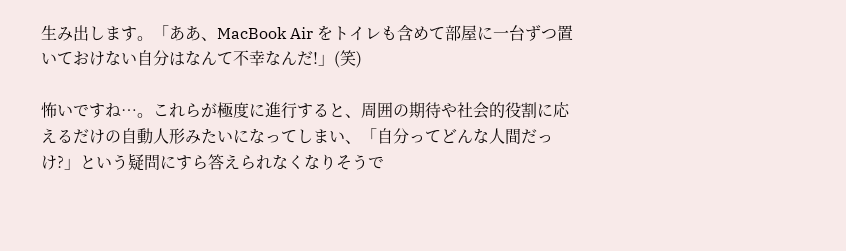生み出します。「ああ、MacBook Air をトイレも含めて部屋に一台ずつ置いておけない自分はなんて不幸なんだ!」(笑)

怖いですね…。これらが極度に進行すると、周囲の期待や社会的役割に応えるだけの自動人形みたいになってしまい、「自分ってどんな人間だっけ?」という疑問にすら答えられなくなりそうで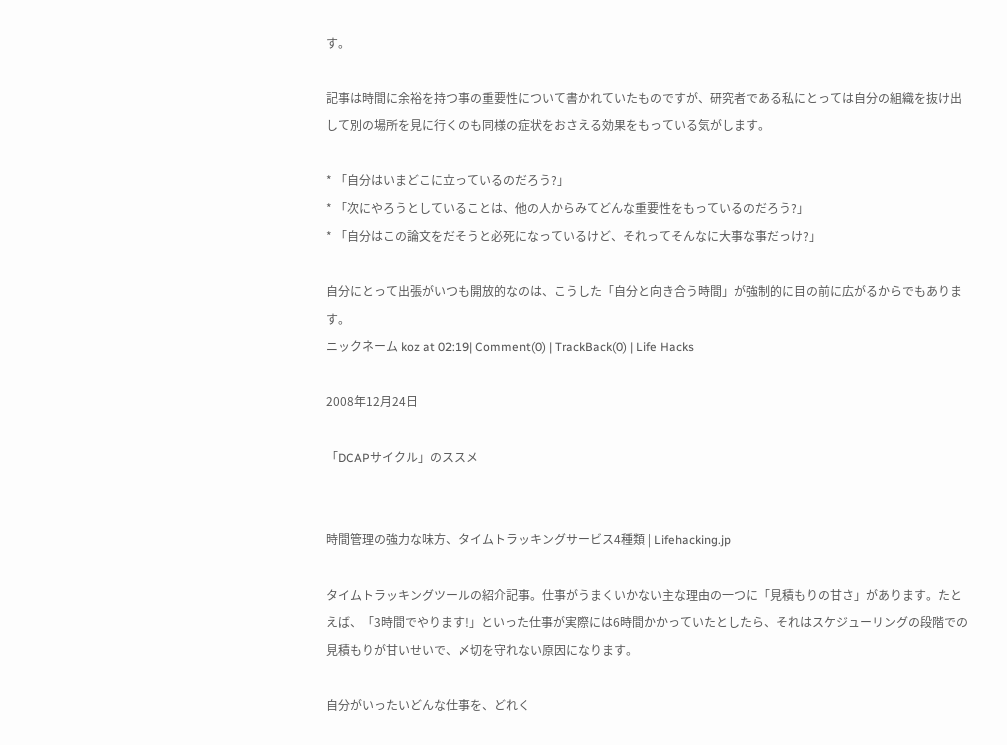す。

記事は時間に余裕を持つ事の重要性について書かれていたものですが、研究者である私にとっては自分の組織を抜け出して別の場所を見に行くのも同様の症状をおさえる効果をもっている気がします。

* 「自分はいまどこに立っているのだろう?」
* 「次にやろうとしていることは、他の人からみてどんな重要性をもっているのだろう?」
* 「自分はこの論文をだそうと必死になっているけど、それってそんなに大事な事だっけ?」

自分にとって出張がいつも開放的なのは、こうした「自分と向き合う時間」が強制的に目の前に広がるからでもあります。
ニックネーム koz at 02:19| Comment(0) | TrackBack(0) | Life Hacks

2008年12月24日

「DCAPサイクル」のススメ


時間管理の強力な味方、タイムトラッキングサービス4種類 | Lifehacking.jp

タイムトラッキングツールの紹介記事。仕事がうまくいかない主な理由の一つに「見積もりの甘さ」があります。たとえば、「3時間でやります!」といった仕事が実際には6時間かかっていたとしたら、それはスケジューリングの段階での見積もりが甘いせいで、〆切を守れない原因になります。

自分がいったいどんな仕事を、どれく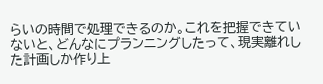らいの時間で処理できるのか。これを把握できていないと、どんなにプランニングしたって、現実離れした計画しか作り上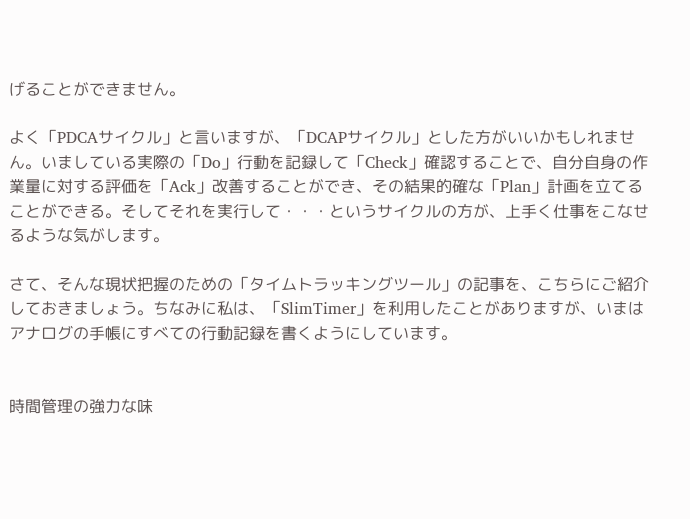げることができません。

よく「PDCAサイクル」と言いますが、「DCAPサイクル」とした方がいいかもしれません。いましている実際の「Do」行動を記録して「Check」確認することで、自分自身の作業量に対する評価を「Ack」改善することができ、その結果的確な「Plan」計画を立てることができる。そしてそれを実行して・・・というサイクルの方が、上手く仕事をこなせるような気がします。

さて、そんな現状把握のための「タイムトラッキングツール」の記事を、こちらにご紹介しておきましょう。ちなみに私は、「SlimTimer」を利用したことがありますが、いまはアナログの手帳にすべての行動記録を書くようにしています。


時間管理の強力な味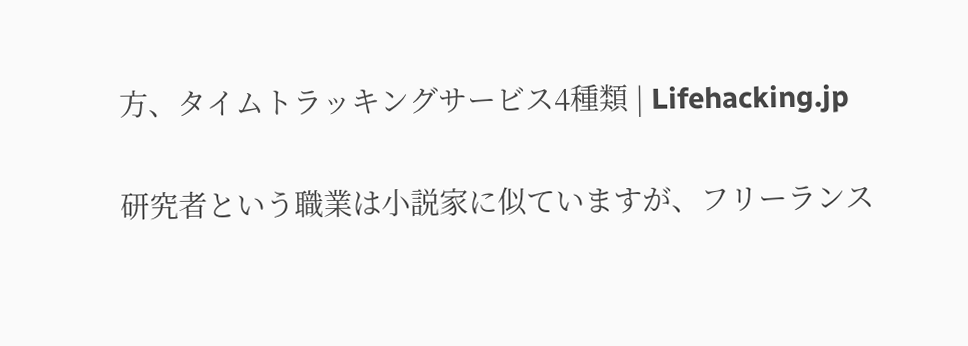方、タイムトラッキングサービス4種類 | Lifehacking.jp

研究者という職業は小説家に似ていますが、フリーランス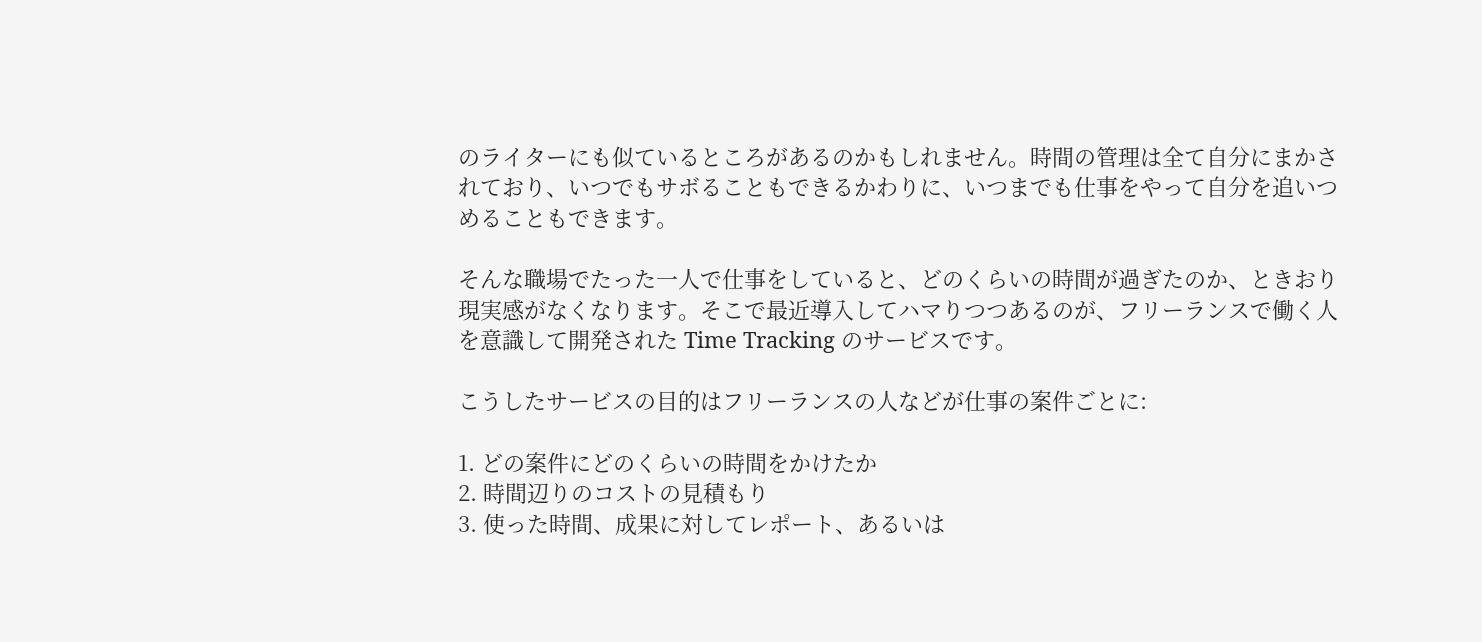のライターにも似ているところがあるのかもしれません。時間の管理は全て自分にまかされており、いつでもサボることもできるかわりに、いつまでも仕事をやって自分を追いつめることもできます。

そんな職場でたった一人で仕事をしていると、どのくらいの時間が過ぎたのか、ときおり現実感がなくなります。そこで最近導入してハマりつつあるのが、フリーランスで働く人を意識して開発された Time Tracking のサービスです。

こうしたサービスの目的はフリーランスの人などが仕事の案件ごとに:

1. どの案件にどのくらいの時間をかけたか
2. 時間辺りのコストの見積もり
3. 使った時間、成果に対してレポート、あるいは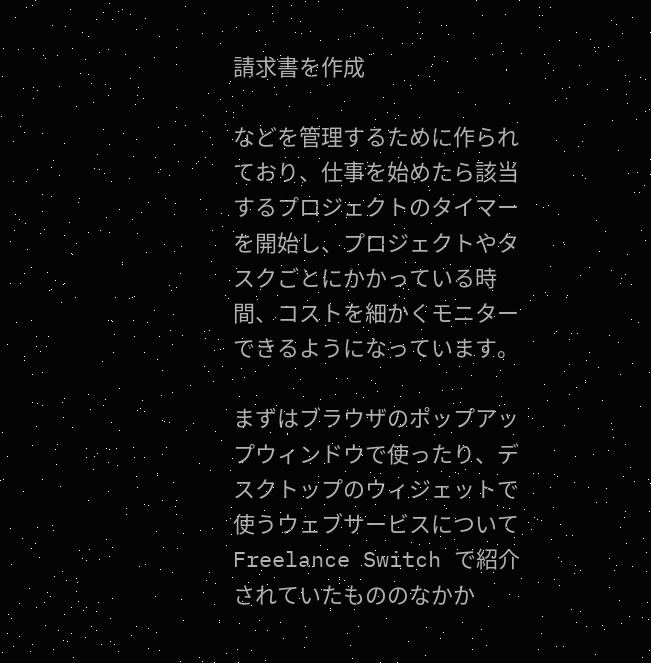請求書を作成

などを管理するために作られており、仕事を始めたら該当するプロジェクトのタイマーを開始し、プロジェクトやタスクごとにかかっている時間、コストを細かくモニターできるようになっています。

まずはブラウザのポップアップウィンドウで使ったり、デスクトップのウィジェットで使うウェブサービスについて Freelance Switch で紹介されていたもののなかか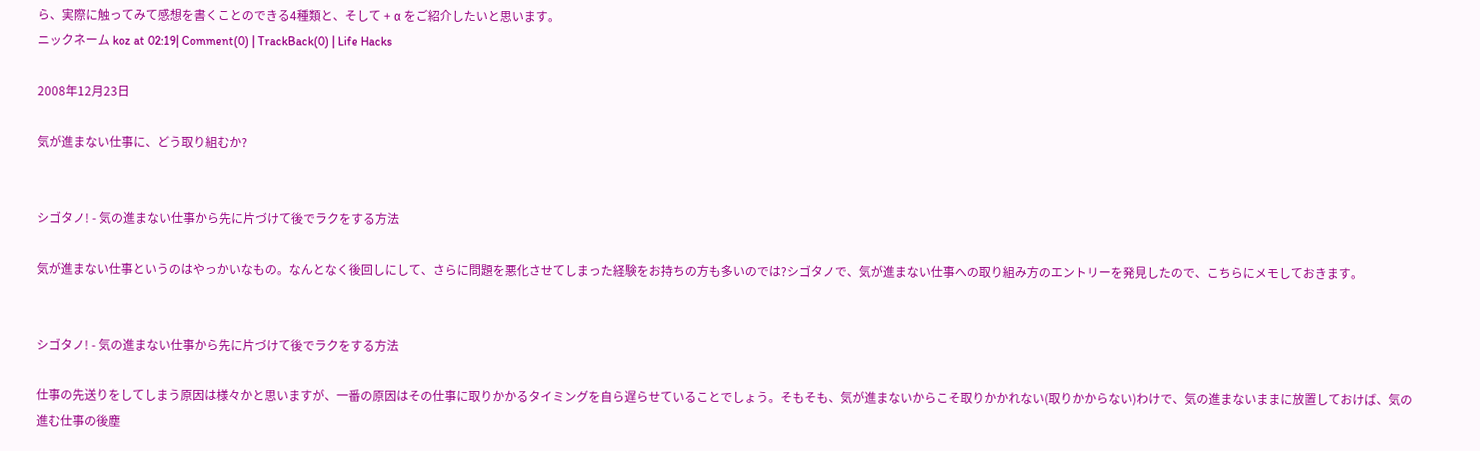ら、実際に触ってみて感想を書くことのできる4種類と、そして + α をご紹介したいと思います。
ニックネーム koz at 02:19| Comment(0) | TrackBack(0) | Life Hacks

2008年12月23日

気が進まない仕事に、どう取り組むか?


シゴタノ! - 気の進まない仕事から先に片づけて後でラクをする方法

気が進まない仕事というのはやっかいなもの。なんとなく後回しにして、さらに問題を悪化させてしまった経験をお持ちの方も多いのでは?シゴタノで、気が進まない仕事への取り組み方のエントリーを発見したので、こちらにメモしておきます。


シゴタノ! - 気の進まない仕事から先に片づけて後でラクをする方法

仕事の先送りをしてしまう原因は様々かと思いますが、一番の原因はその仕事に取りかかるタイミングを自ら遅らせていることでしょう。そもそも、気が進まないからこそ取りかかれない(取りかからない)わけで、気の進まないままに放置しておけば、気の進む仕事の後塵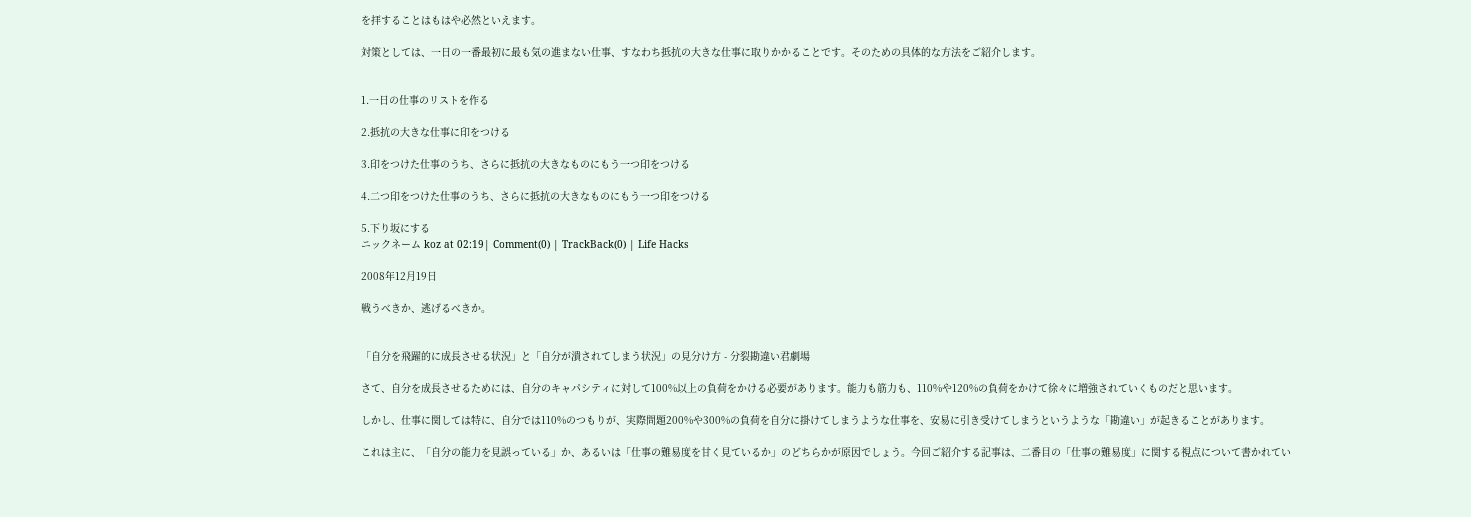を拝することはもはや必然といえます。

対策としては、一日の一番最初に最も気の進まない仕事、すなわち抵抗の大きな仕事に取りかかることです。そのための具体的な方法をご紹介します。


1.一日の仕事のリストを作る

2.抵抗の大きな仕事に印をつける

3.印をつけた仕事のうち、さらに抵抗の大きなものにもう一つ印をつける

4.二つ印をつけた仕事のうち、さらに抵抗の大きなものにもう一つ印をつける

5.下り坂にする
ニックネーム koz at 02:19| Comment(0) | TrackBack(0) | Life Hacks

2008年12月19日

戦うべきか、逃げるべきか。


「自分を飛躍的に成長させる状況」と「自分が潰されてしまう状況」の見分け方 - 分裂勘違い君劇場

さて、自分を成長させるためには、自分のキャパシティに対して100%以上の負荷をかける必要があります。能力も筋力も、110%や120%の負荷をかけて徐々に増強されていくものだと思います。

しかし、仕事に関しては特に、自分では110%のつもりが、実際問題200%や300%の負荷を自分に掛けてしまうような仕事を、安易に引き受けてしまうというような「勘違い」が起きることがあります。

これは主に、「自分の能力を見誤っている」か、あるいは「仕事の難易度を甘く見ているか」のどちらかが原因でしょう。今回ご紹介する記事は、二番目の「仕事の難易度」に関する視点について書かれてい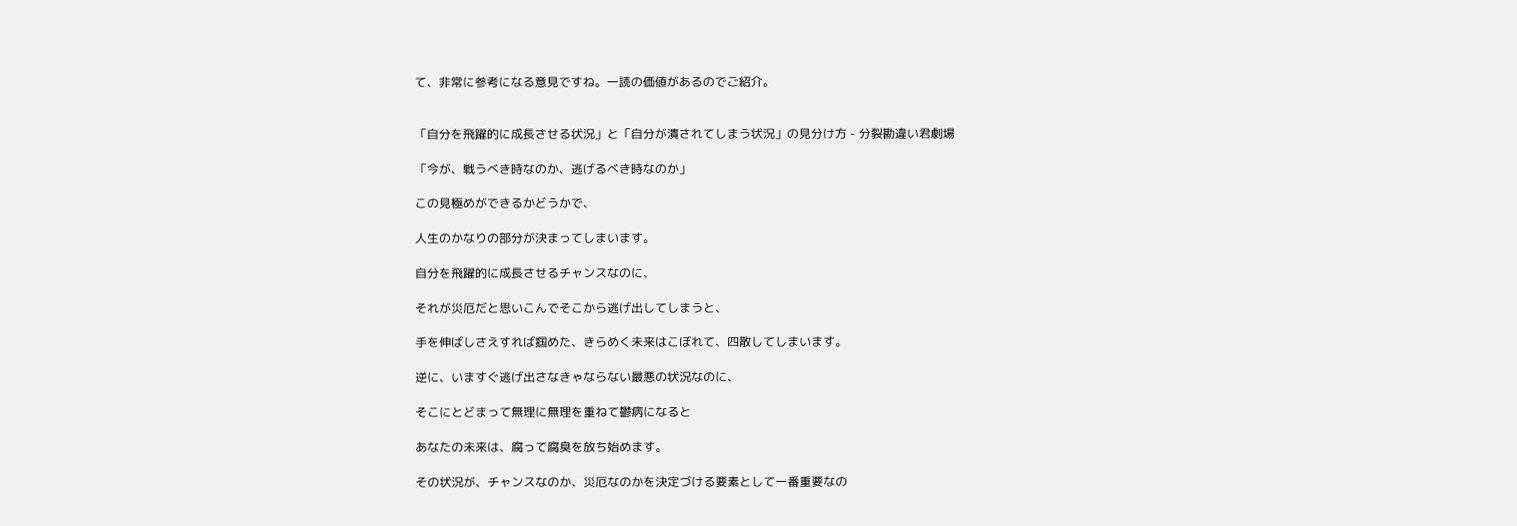て、非常に参考になる意見ですね。一読の価値があるのでご紹介。


「自分を飛躍的に成長させる状況」と「自分が潰されてしまう状況」の見分け方 - 分裂勘違い君劇場

「今が、戦うべき時なのか、逃げるべき時なのか」

この見極めができるかどうかで、

人生のかなりの部分が決まってしまいます。

自分を飛躍的に成長させるチャンスなのに、

それが災厄だと思いこんでそこから逃げ出してしまうと、

手を伸ばしさえすれば掴めた、きらめく未来はこぼれて、四散してしまいます。

逆に、いますぐ逃げ出さなきゃならない最悪の状況なのに、

そこにとどまって無理に無理を重ねて鬱病になると

あなたの未来は、腐って腐臭を放ち始めます。

その状況が、チャンスなのか、災厄なのかを決定づける要素として一番重要なの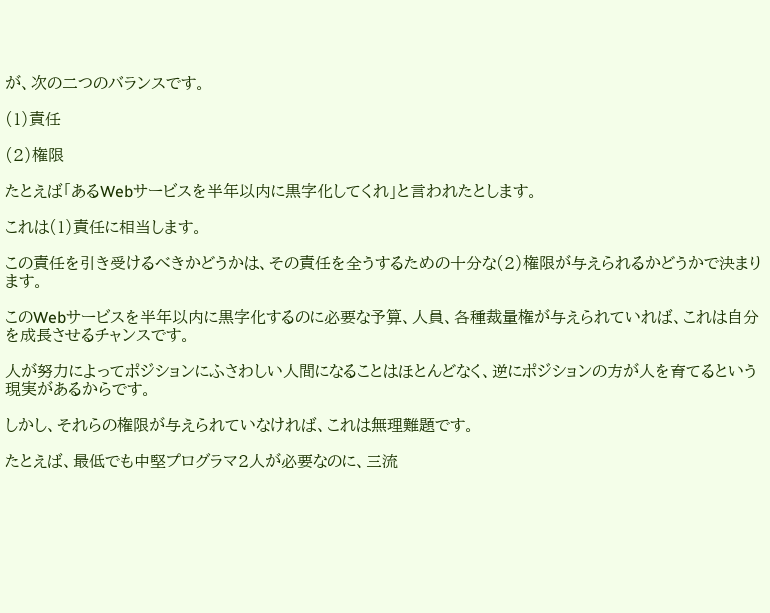が、次の二つのバランスです。

(1)責任

(2)権限

たとえば「あるWebサービスを半年以内に黒字化してくれ」と言われたとします。

これは(1)責任に相当します。

この責任を引き受けるべきかどうかは、その責任を全うするための十分な(2)権限が与えられるかどうかで決まります。

このWebサービスを半年以内に黒字化するのに必要な予算、人員、各種裁量権が与えられていれば、これは自分を成長させるチャンスです。

人が努力によってポジションにふさわしい人間になることはほとんどなく、逆にポジションの方が人を育てるという現実があるからです。

しかし、それらの権限が与えられていなければ、これは無理難題です。

たとえば、最低でも中堅プログラマ2人が必要なのに、三流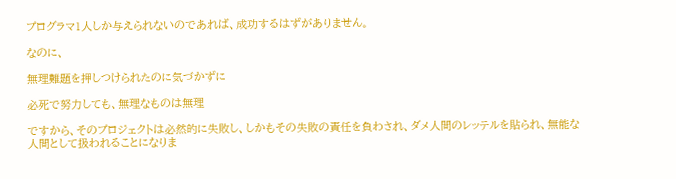プログラマ1人しか与えられないのであれば、成功するはずがありません。

なのに、

無理難題を押しつけられたのに気づかずに

必死で努力しても、無理なものは無理

ですから、そのプロジェクトは必然的に失敗し、しかもその失敗の責任を負わされ、ダメ人間のレッテルを貼られ、無能な人間として扱われることになりま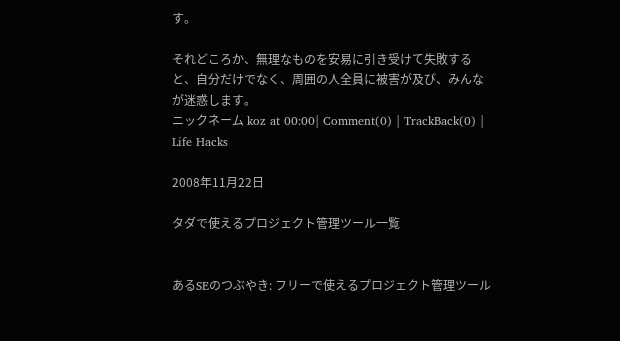す。

それどころか、無理なものを安易に引き受けて失敗すると、自分だけでなく、周囲の人全員に被害が及び、みんなが迷惑します。
ニックネーム koz at 00:00| Comment(0) | TrackBack(0) | Life Hacks

2008年11月22日

タダで使えるプロジェクト管理ツール一覧


あるSEのつぶやき: フリーで使えるプロジェクト管理ツール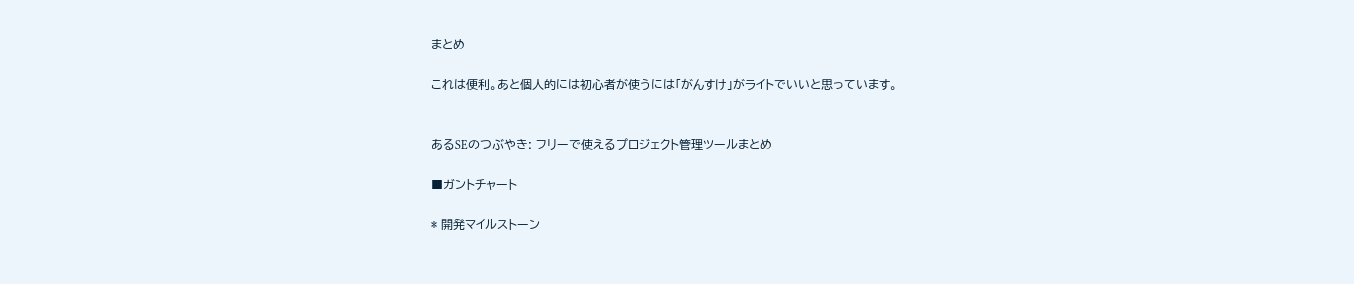まとめ

これは便利。あと個人的には初心者が使うには「がんすけ」がライトでいいと思っています。


あるSEのつぶやき: フリーで使えるプロジェクト管理ツールまとめ

■ガントチャート

* 開発マイルストーン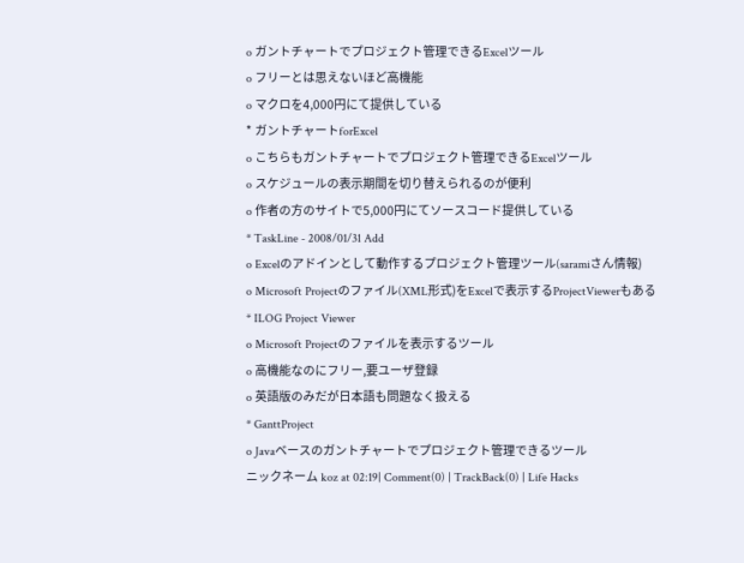o ガントチャートでプロジェクト管理できるExcelツール
o フリーとは思えないほど高機能
o マクロを4,000円にて提供している
* ガントチャートforExcel
o こちらもガントチャートでプロジェクト管理できるExcelツール
o スケジュールの表示期間を切り替えられるのが便利
o 作者の方のサイトで5,000円にてソースコード提供している
* TaskLine - 2008/01/31 Add
o Excelのアドインとして動作するプロジェクト管理ツール(saramiさん情報)
o Microsoft Projectのファイル(XML形式)をExcelで表示するProjectViewerもある
* ILOG Project Viewer
o Microsoft Projectのファイルを表示するツール
o 高機能なのにフリー,要ユーザ登録
o 英語版のみだが日本語も問題なく扱える
* GanttProject
o Javaベースのガントチャートでプロジェクト管理できるツール
ニックネーム koz at 02:19| Comment(0) | TrackBack(0) | Life Hacks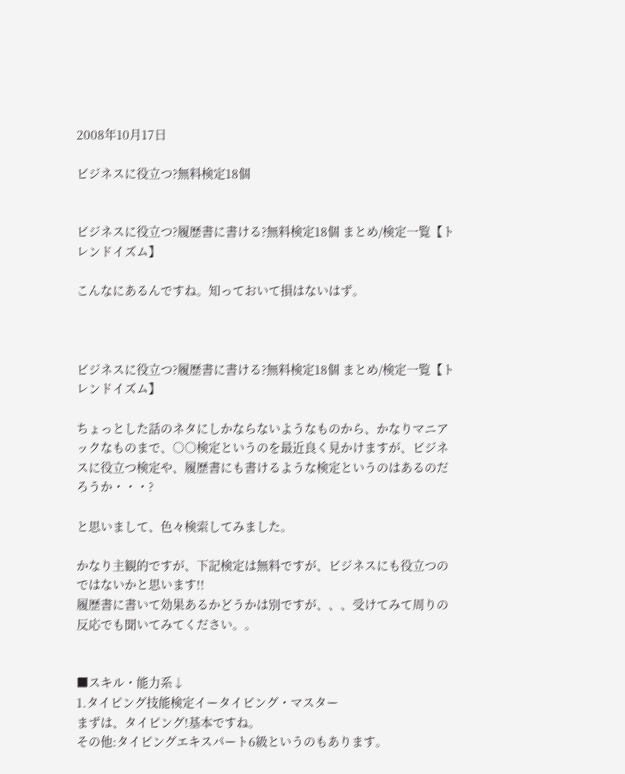2008年10月17日

ビジネスに役立つ?無料検定18個


ビジネスに役立つ?履歴書に書ける?無料検定18個 まとめ/検定一覧【トレンドイズム】

こんなにあるんですね。知っておいて損はないはず。



ビジネスに役立つ?履歴書に書ける?無料検定18個 まとめ/検定一覧【トレンドイズム】

ちょっとした話のネタにしかならないようなものから、かなりマニアックなものまで、○○検定というのを最近良く見かけますが、ビジネスに役立つ検定や、履歴書にも書けるような検定というのはあるのだろうか・・・?

と思いまして、色々検索してみました。

かなり主観的ですが、下記検定は無料ですが、ビジネスにも役立つのではないかと思います!!
履歴書に書いて効果あるかどうかは別ですが、、、受けてみて周りの反応でも聞いてみてください。。


■スキル・能力系↓
1.タイピング技能検定イータイピング・マスター
まずは、タイピング!基本ですね。
その他:タイピングエキスパート6級というのもあります。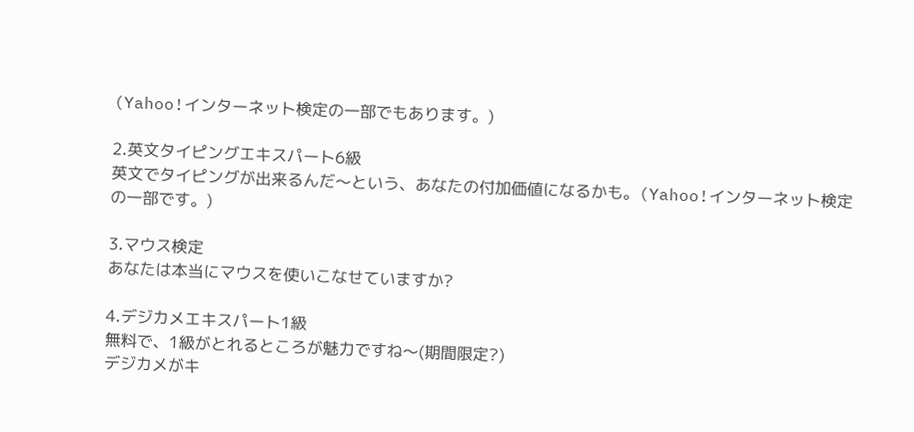(Yahoo!インターネット検定の一部でもあります。)

2.英文タイピングエキスパート6級
英文でタイピングが出来るんだ〜という、あなたの付加価値になるかも。(Yahoo!インターネット検定の一部です。)

3.マウス検定
あなたは本当にマウスを使いこなせていますか?

4.デジカメエキスパート1級
無料で、1級がとれるところが魅力ですね〜(期間限定?)
デジカメがキ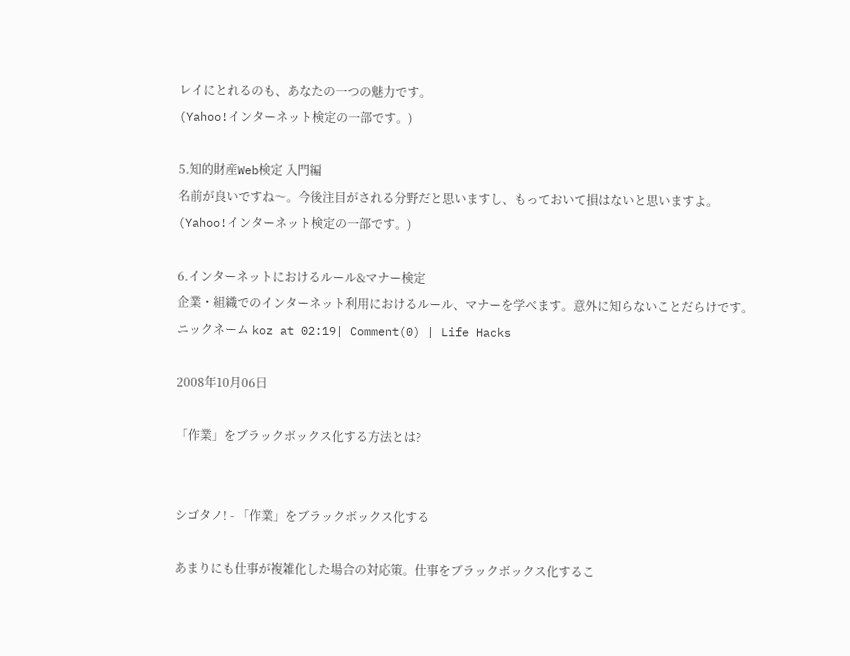レイにとれるのも、あなたの一つの魅力です。
(Yahoo!インターネット検定の一部です。)

5.知的財産Web検定 入門編
名前が良いですね〜。今後注目がされる分野だと思いますし、もっておいて損はないと思いますよ。
(Yahoo!インターネット検定の一部です。)

6.インターネットにおけるルール&マナー検定
企業・組織でのインターネット利用におけるルール、マナーを学べます。意外に知らないことだらけです。
ニックネーム koz at 02:19| Comment(0) | Life Hacks

2008年10月06日

「作業」をブラックボックス化する方法とは?


シゴタノ! - 「作業」をブラックボックス化する

あまりにも仕事が複雑化した場合の対応策。仕事をブラックボックス化するこ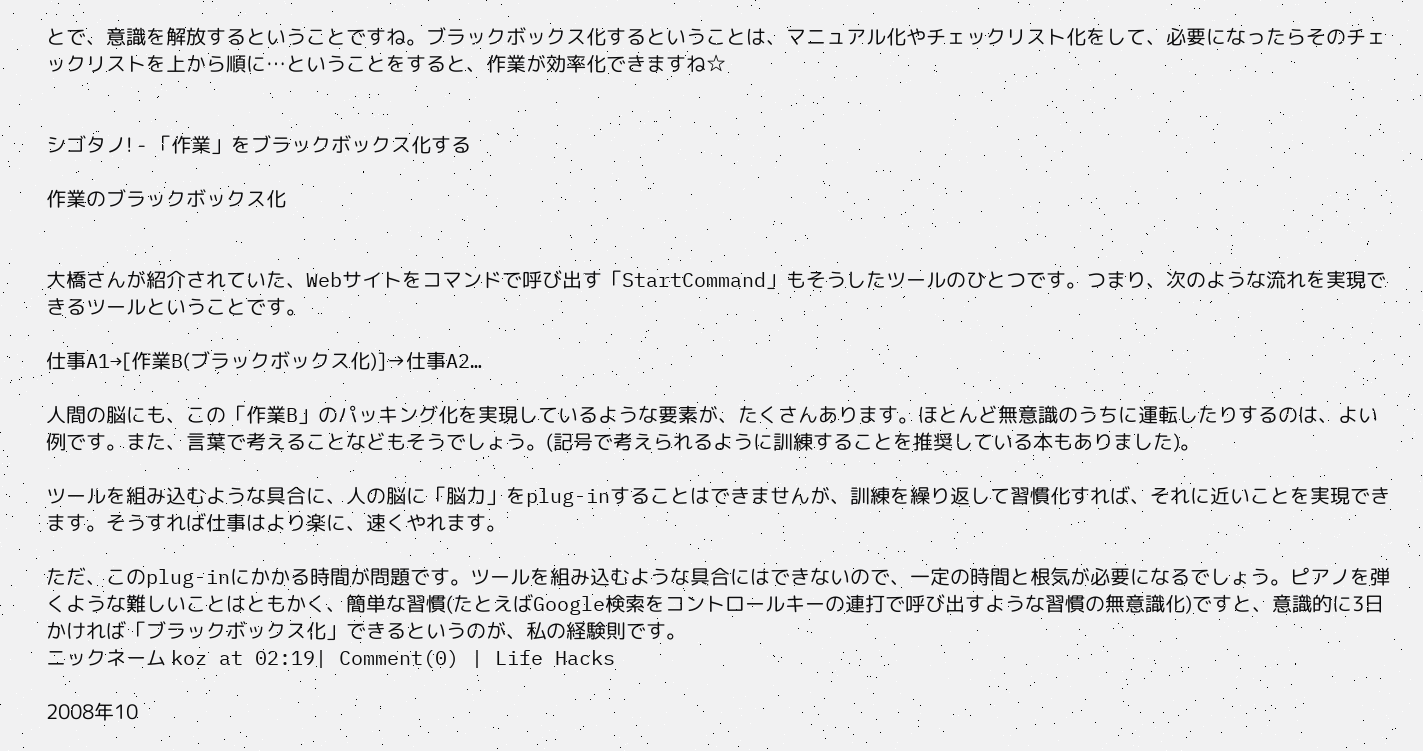とで、意識を解放するということですね。ブラックボックス化するということは、マニュアル化やチェックリスト化をして、必要になったらそのチェックリストを上から順に…ということをすると、作業が効率化できますね☆


シゴタノ! - 「作業」をブラックボックス化する

作業のブラックボックス化


大橋さんが紹介されていた、Webサイトをコマンドで呼び出す「StartCommand」もそうしたツールのひとつです。つまり、次のような流れを実現できるツールということです。

仕事A1→[作業B(ブラックボックス化)]→仕事A2…

人間の脳にも、この「作業B」のパッキング化を実現しているような要素が、たくさんあります。ほとんど無意識のうちに運転したりするのは、よい例です。また、言葉で考えることなどもそうでしょう。(記号で考えられるように訓練することを推奨している本もありました)。

ツールを組み込むような具合に、人の脳に「脳力」をplug-inすることはできませんが、訓練を繰り返して習慣化すれば、それに近いことを実現できます。そうすれば仕事はより楽に、速くやれます。

ただ、このplug-inにかかる時間が問題です。ツールを組み込むような具合にはできないので、一定の時間と根気が必要になるでしょう。ピアノを弾くような難しいことはともかく、簡単な習慣(たとえばGoogle検索をコントロールキーの連打で呼び出すような習慣の無意識化)ですと、意識的に3日かければ「ブラックボックス化」できるというのが、私の経験則です。
ニックネーム koz at 02:19| Comment(0) | Life Hacks

2008年10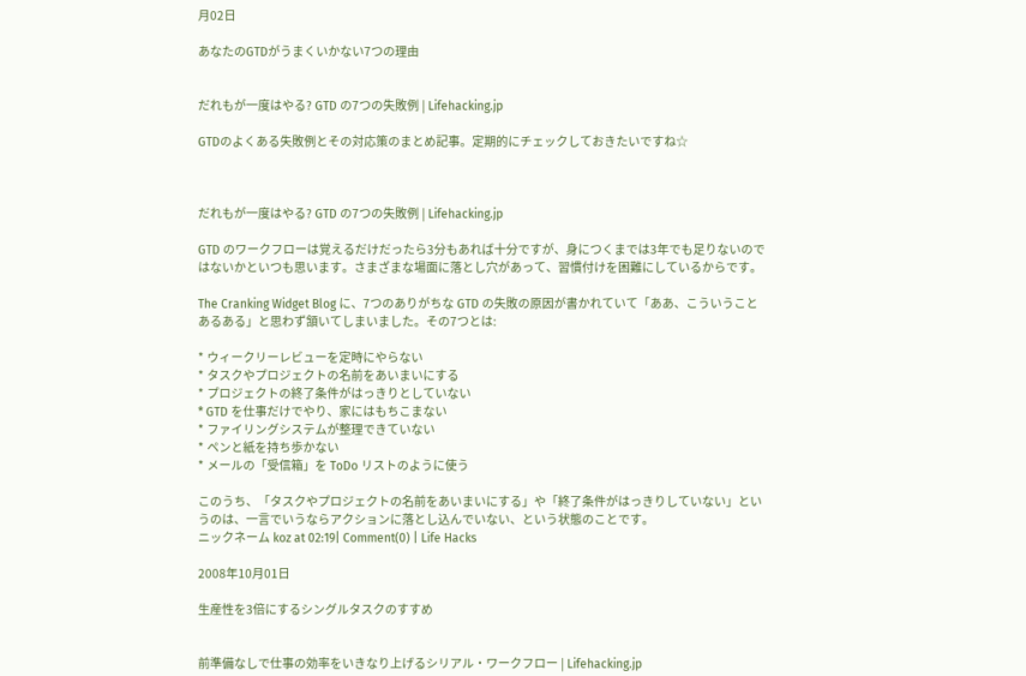月02日

あなたのGTDがうまくいかない7つの理由


だれもが一度はやる? GTD の7つの失敗例 | Lifehacking.jp

GTDのよくある失敗例とその対応策のまとめ記事。定期的にチェックしておきたいですね☆



だれもが一度はやる? GTD の7つの失敗例 | Lifehacking.jp

GTD のワークフローは覚えるだけだったら3分もあれば十分ですが、身につくまでは3年でも足りないのではないかといつも思います。さまざまな場面に落とし穴があって、習慣付けを困難にしているからです。

The Cranking Widget Blog に、7つのありがちな GTD の失敗の原因が書かれていて「ああ、こういうことあるある」と思わず頷いてしまいました。その7つとは:

* ウィークリーレビューを定時にやらない
* タスクやプロジェクトの名前をあいまいにする
* プロジェクトの終了条件がはっきりとしていない
* GTD を仕事だけでやり、家にはもちこまない
* ファイリングシステムが整理できていない
* ペンと紙を持ち歩かない
* メールの「受信箱」を ToDo リストのように使う

このうち、「タスクやプロジェクトの名前をあいまいにする」や「終了条件がはっきりしていない」というのは、一言でいうならアクションに落とし込んでいない、という状態のことです。
ニックネーム koz at 02:19| Comment(0) | Life Hacks

2008年10月01日

生産性を3倍にするシングルタスクのすすめ


前準備なしで仕事の効率をいきなり上げるシリアル・ワークフロー | Lifehacking.jp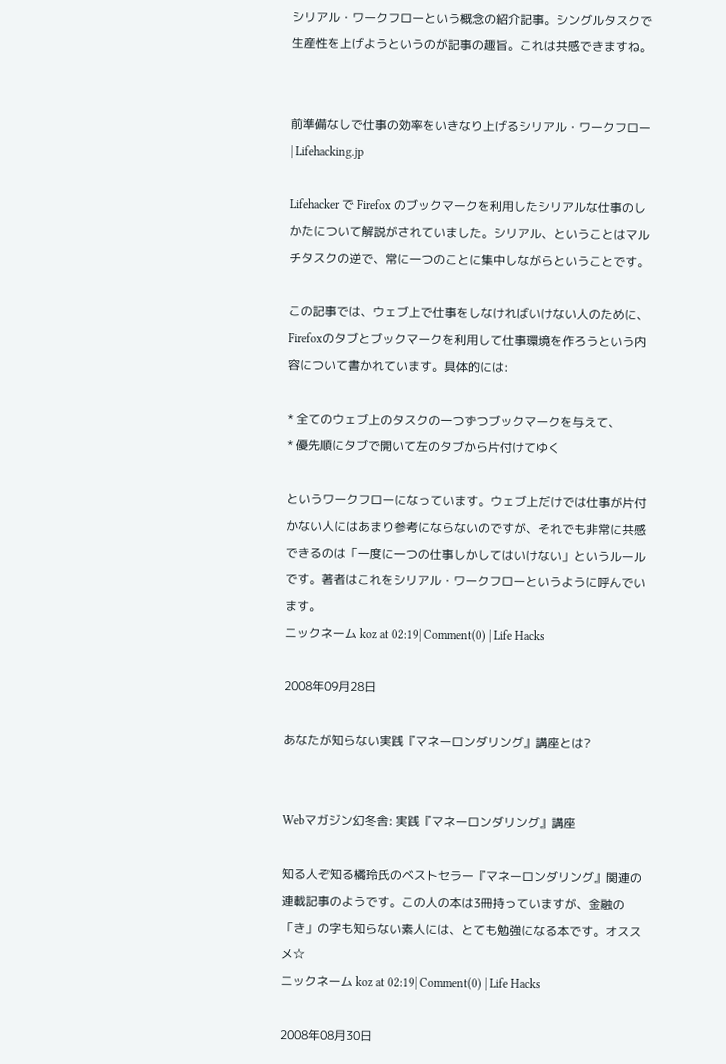シリアル・ワークフローという概念の紹介記事。シングルタスクで生産性を上げようというのが記事の趣旨。これは共感できますね。


前準備なしで仕事の効率をいきなり上げるシリアル・ワークフロー | Lifehacking.jp

Lifehacker で Firefox のブックマークを利用したシリアルな仕事のしかたについて解説がされていました。シリアル、ということはマルチタスクの逆で、常に一つのことに集中しながらということです。

この記事では、ウェブ上で仕事をしなければいけない人のために、 Firefoxのタブとブックマークを利用して仕事環境を作ろうという内容について書かれています。具体的には:

* 全てのウェブ上のタスクの一つずつブックマークを与えて、
* 優先順にタブで開いて左のタブから片付けてゆく

というワークフローになっています。ウェブ上だけでは仕事が片付かない人にはあまり参考にならないのですが、それでも非常に共感できるのは「一度に一つの仕事しかしてはいけない」というルールです。著者はこれをシリアル・ワークフローというように呼んでいます。
ニックネーム koz at 02:19| Comment(0) | Life Hacks

2008年09月28日

あなたが知らない実践『マネーロンダリング』講座とは?


Webマガジン幻冬舎: 実践『マネーロンダリング』講座

知る人ぞ知る橘玲氏のベストセラー『マネーロンダリング』関連の連載記事のようです。この人の本は3冊持っていますが、金融の「き」の字も知らない素人には、とても勉強になる本です。オススメ☆
ニックネーム koz at 02:19| Comment(0) | Life Hacks

2008年08月30日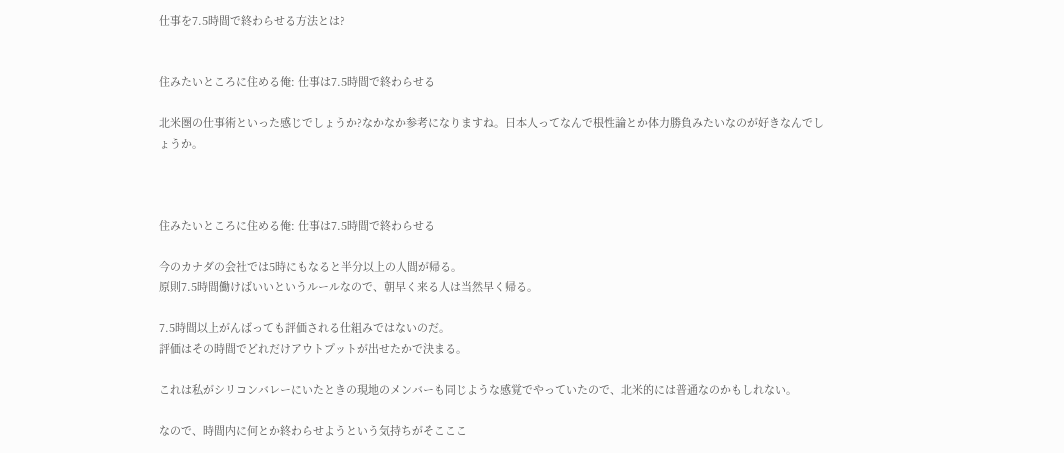仕事を7.5時間で終わらせる方法とは?


住みたいところに住める俺: 仕事は7.5時間で終わらせる

北米圏の仕事術といった感じでしょうか?なかなか参考になりますね。日本人ってなんで根性論とか体力勝負みたいなのが好きなんでしょうか。



住みたいところに住める俺: 仕事は7.5時間で終わらせる

今のカナダの会社では5時にもなると半分以上の人間が帰る。
原則7.5時間働けばいいというルールなので、朝早く来る人は当然早く帰る。

7.5時間以上がんばっても評価される仕組みではないのだ。
評価はその時間でどれだけアウトプットが出せたかで決まる。

これは私がシリコンバレーにいたときの現地のメンバーも同じような感覚でやっていたので、北米的には普通なのかもしれない。

なので、時間内に何とか終わらせようという気持ちがそこここ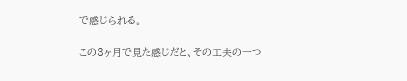で感じられる。

この3ヶ月で見た感じだと、その工夫の一つ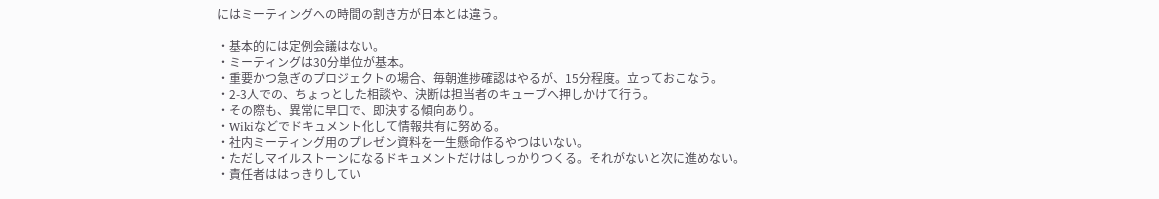にはミーティングへの時間の割き方が日本とは違う。

・基本的には定例会議はない。
・ミーティングは30分単位が基本。
・重要かつ急ぎのプロジェクトの場合、毎朝進捗確認はやるが、15分程度。立っておこなう。
・2-3人での、ちょっとした相談や、決断は担当者のキューブへ押しかけて行う。
・その際も、異常に早口で、即決する傾向あり。
・Wikiなどでドキュメント化して情報共有に努める。
・社内ミーティング用のプレゼン資料を一生懸命作るやつはいない。
・ただしマイルストーンになるドキュメントだけはしっかりつくる。それがないと次に進めない。
・責任者ははっきりしてい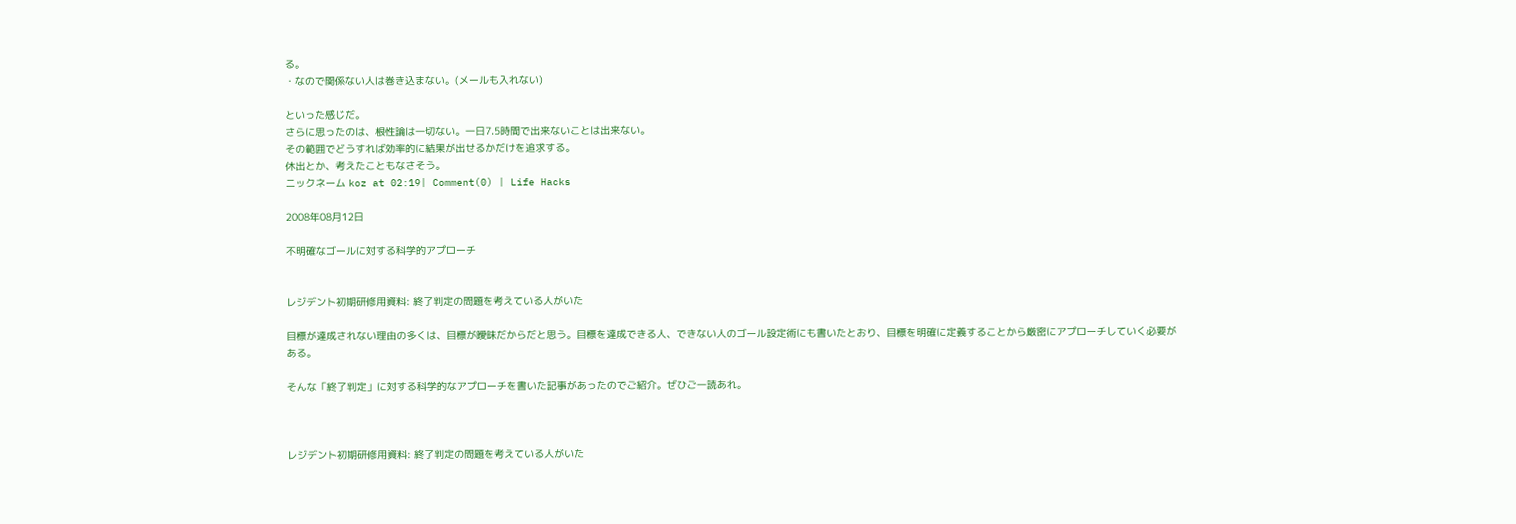る。
・なので関係ない人は巻き込まない。(メールも入れない)

といった感じだ。
さらに思ったのは、根性論は一切ない。一日7.5時間で出来ないことは出来ない。
その範囲でどうすれば効率的に結果が出せるかだけを追求する。
休出とか、考えたこともなさそう。
ニックネーム koz at 02:19| Comment(0) | Life Hacks

2008年08月12日

不明確なゴールに対する科学的アプローチ


レジデント初期研修用資料: 終了判定の問題を考えている人がいた

目標が達成されない理由の多くは、目標が曖昧だからだと思う。目標を達成できる人、できない人のゴール設定術にも書いたとおり、目標を明確に定義することから厳密にアプローチしていく必要がある。

そんな「終了判定」に対する科学的なアプローチを書いた記事があったのでご紹介。ぜひご一読あれ。



レジデント初期研修用資料: 終了判定の問題を考えている人がいた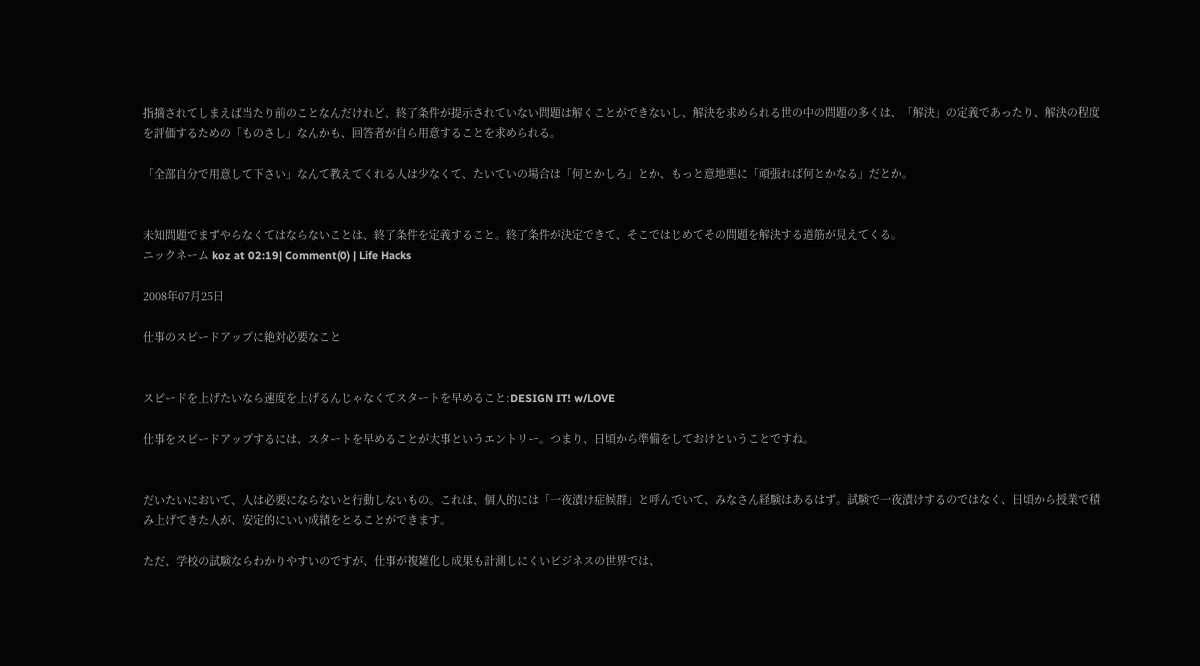指摘されてしまえば当たり前のことなんだけれど、終了条件が提示されていない問題は解くことができないし、解決を求められる世の中の問題の多くは、「解決」の定義であったり、解決の程度を評価するための「ものさし」なんかも、回答者が自ら用意することを求められる。

「全部自分で用意して下さい」なんて教えてくれる人は少なくて、たいていの場合は「何とかしろ」とか、もっと意地悪に「頑張れば何とかなる」だとか。


未知問題でまずやらなくてはならないことは、終了条件を定義すること。終了条件が決定できて、そこではじめてその問題を解決する道筋が見えてくる。
ニックネーム koz at 02:19| Comment(0) | Life Hacks

2008年07月25日

仕事のスピードアップに絶対必要なこと


スピードを上げたいなら速度を上げるんじゃなくてスタートを早めること:DESIGN IT! w/LOVE

仕事をスピードアップするには、スタートを早めることが大事というエントリー。つまり、日頃から準備をしておけということですね。


だいたいにおいて、人は必要にならないと行動しないもの。これは、個人的には「一夜漬け症候群」と呼んでいて、みなさん経験はあるはず。試験で一夜漬けするのではなく、日頃から授業で積み上げてきた人が、安定的にいい成績をとることができます。

ただ、学校の試験ならわかりやすいのですが、仕事が複雑化し成果も計測しにくいビジネスの世界では、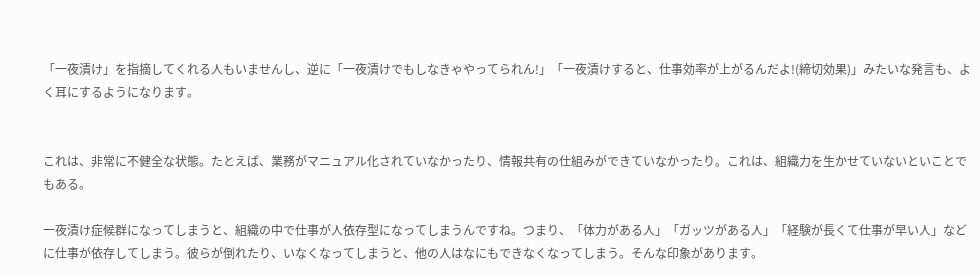「一夜漬け」を指摘してくれる人もいませんし、逆に「一夜漬けでもしなきゃやってられん!」「一夜漬けすると、仕事効率が上がるんだよ!(締切効果)」みたいな発言も、よく耳にするようになります。


これは、非常に不健全な状態。たとえば、業務がマニュアル化されていなかったり、情報共有の仕組みができていなかったり。これは、組織力を生かせていないといことでもある。

一夜漬け症候群になってしまうと、組織の中で仕事が人依存型になってしまうんですね。つまり、「体力がある人」「ガッツがある人」「経験が長くて仕事が早い人」などに仕事が依存してしまう。彼らが倒れたり、いなくなってしまうと、他の人はなにもできなくなってしまう。そんな印象があります。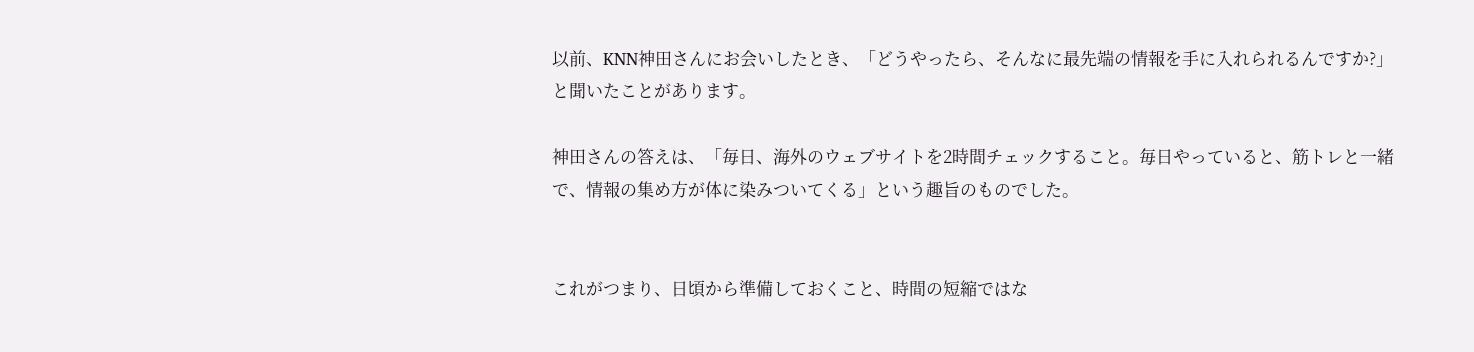以前、KNN神田さんにお会いしたとき、「どうやったら、そんなに最先端の情報を手に入れられるんですか?」と聞いたことがあります。

神田さんの答えは、「毎日、海外のウェブサイトを2時間チェックすること。毎日やっていると、筋トレと一緒で、情報の集め方が体に染みついてくる」という趣旨のものでした。


これがつまり、日頃から準備しておくこと、時間の短縮ではな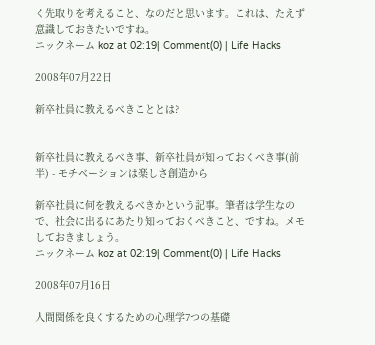く先取りを考えること、なのだと思います。これは、たえず意識しておきたいですね。
ニックネーム koz at 02:19| Comment(0) | Life Hacks

2008年07月22日

新卒社員に教えるべきこととは?


新卒社員に教えるべき事、新卒社員が知っておくべき事(前半) - モチベーションは楽しさ創造から

新卒社員に何を教えるべきかという記事。筆者は学生なので、社会に出るにあたり知っておくべきこと、ですね。メモしておきましょう。
ニックネーム koz at 02:19| Comment(0) | Life Hacks

2008年07月16日

人間関係を良くするための心理学7つの基礎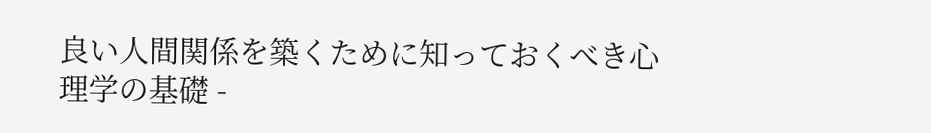良い人間関係を築くために知っておくべき心理学の基礎 -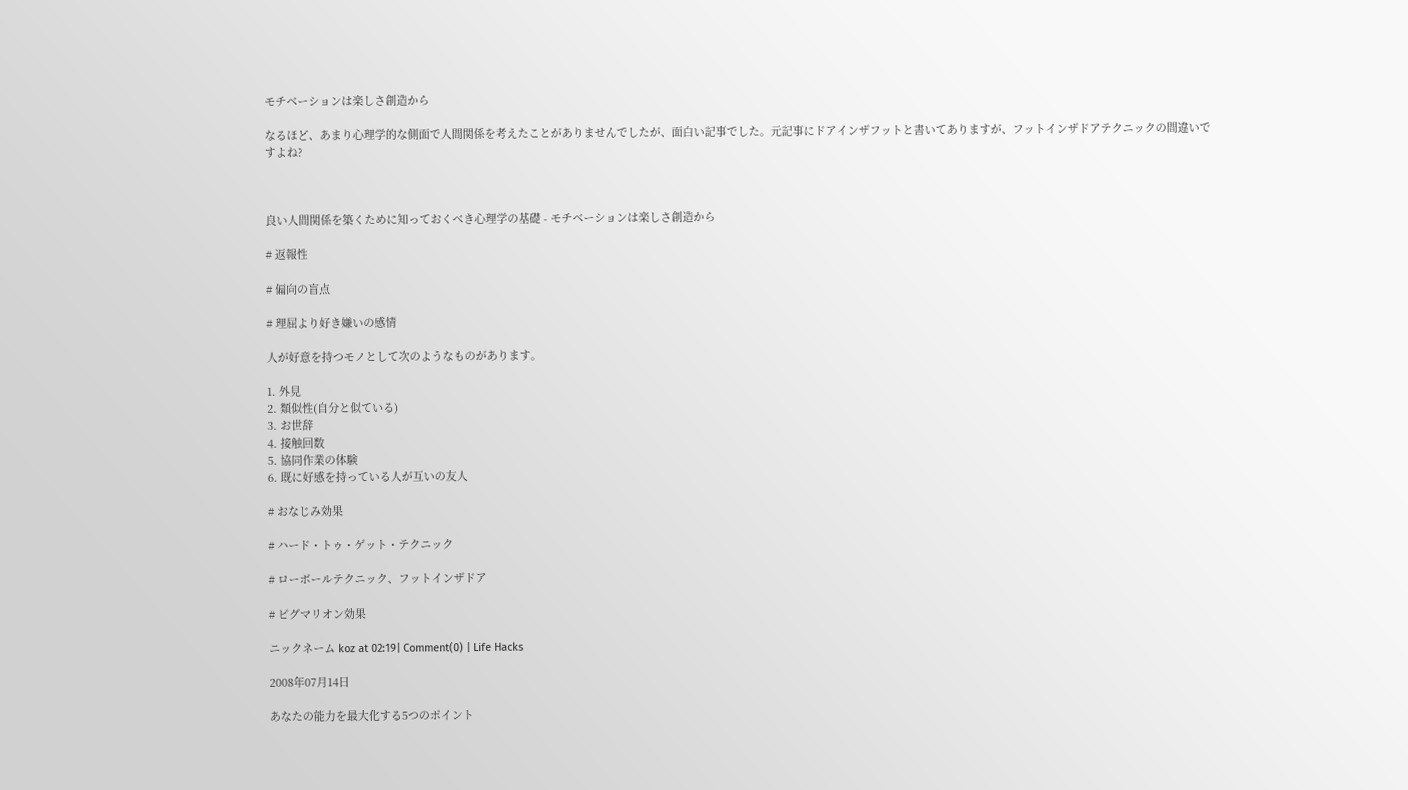モチベーションは楽しさ創造から

なるほど、あまり心理学的な側面で人間関係を考えたことがありませんでしたが、面白い記事でした。元記事にドアインザフットと書いてありますが、フットインザドアテクニックの間違いですよね?



良い人間関係を築くために知っておくべき心理学の基礎 - モチベーションは楽しさ創造から

# 返報性

# 偏向の盲点

# 理屈より好き嫌いの感情

人が好意を持つモノとして次のようなものがあります。

1. 外見
2. 類似性(自分と似ている)
3. お世辞
4. 接触回数
5. 協同作業の体験
6. 既に好感を持っている人が互いの友人

# おなじみ効果

# ハード・トゥ・ゲット・テクニック

# ローボールテクニック、フットインザドア

# ピグマリオン効果

ニックネーム koz at 02:19| Comment(0) | Life Hacks

2008年07月14日

あなたの能力を最大化する5つのポイント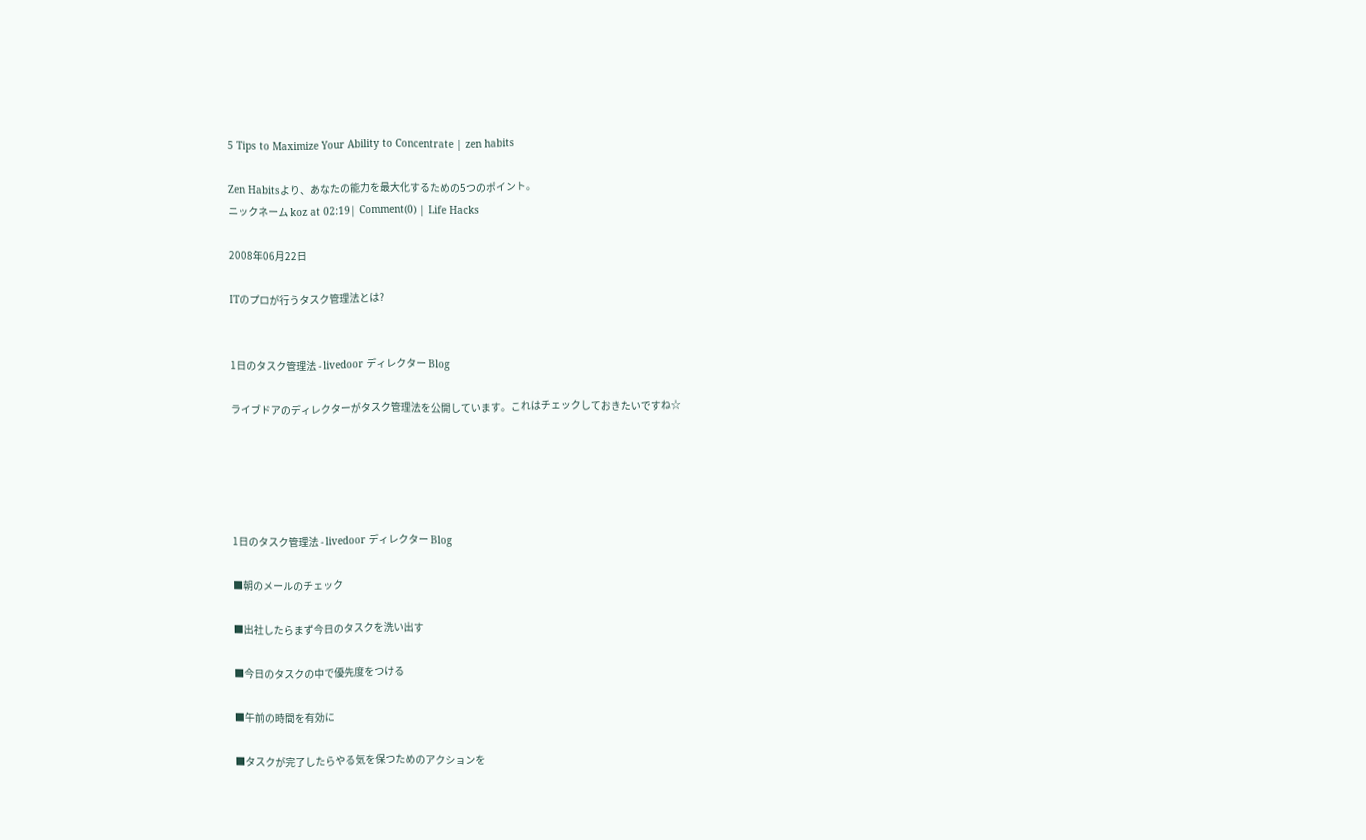5 Tips to Maximize Your Ability to Concentrate | zen habits

Zen Habitsより、あなたの能力を最大化するための5つのポイント。
ニックネーム koz at 02:19| Comment(0) | Life Hacks

2008年06月22日

ITのプロが行うタスク管理法とは?


1日のタスク管理法 - livedoor ディレクター Blog

ライブドアのディレクターがタスク管理法を公開しています。これはチェックしておきたいですね☆





1日のタスク管理法 - livedoor ディレクター Blog

■朝のメールのチェック

■出社したらまず今日のタスクを洗い出す

■今日のタスクの中で優先度をつける

■午前の時間を有効に

■タスクが完了したらやる気を保つためのアクションを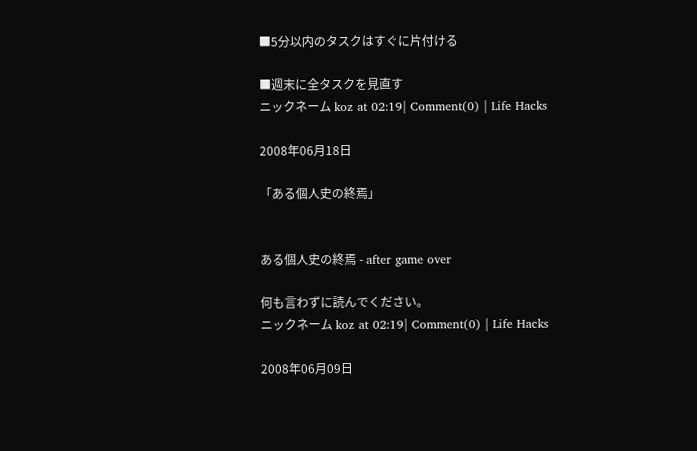■5分以内のタスクはすぐに片付ける

■週末に全タスクを見直す
ニックネーム koz at 02:19| Comment(0) | Life Hacks

2008年06月18日

「ある個人史の終焉」


ある個人史の終焉 - after game over

何も言わずに読んでください。
ニックネーム koz at 02:19| Comment(0) | Life Hacks

2008年06月09日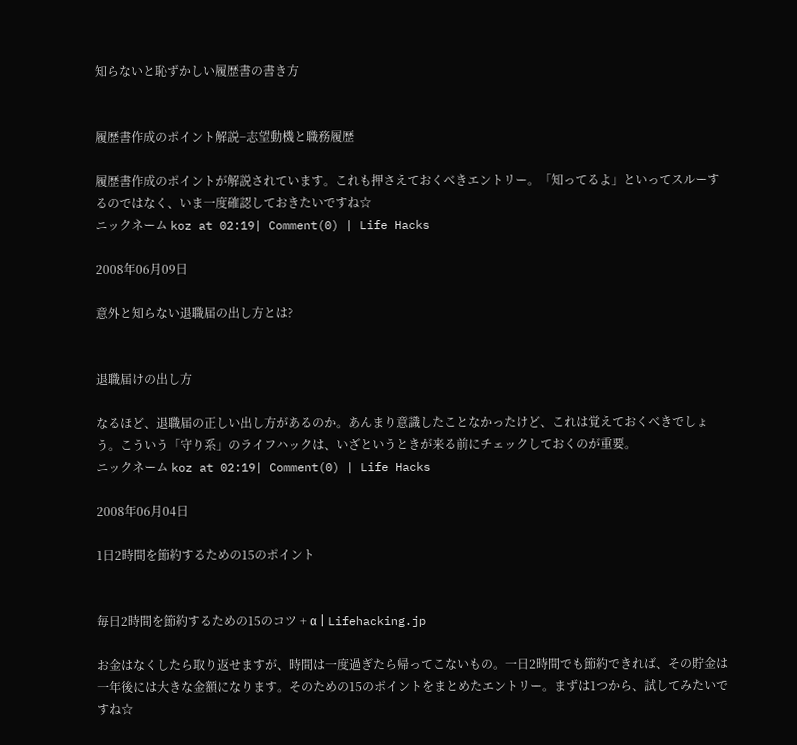知らないと恥ずかしい履歴書の書き方


履歴書作成のポイント解説−志望動機と職務履歴

履歴書作成のポイントが解説されています。これも押さえておくべきエントリー。「知ってるよ」といってスルーするのではなく、いま一度確認しておきたいですね☆
ニックネーム koz at 02:19| Comment(0) | Life Hacks

2008年06月09日

意外と知らない退職届の出し方とは?


退職届けの出し方

なるほど、退職届の正しい出し方があるのか。あんまり意識したことなかったけど、これは覚えておくべきでしょう。こういう「守り系」のライフハックは、いざというときが来る前にチェックしておくのが重要。
ニックネーム koz at 02:19| Comment(0) | Life Hacks

2008年06月04日

1日2時間を節約するための15のポイント


毎日2時間を節約するための15のコツ + α | Lifehacking.jp

お金はなくしたら取り返せますが、時間は一度過ぎたら帰ってこないもの。一日2時間でも節約できれば、その貯金は一年後には大きな金額になります。そのための15のポイントをまとめたエントリー。まずは1つから、試してみたいですね☆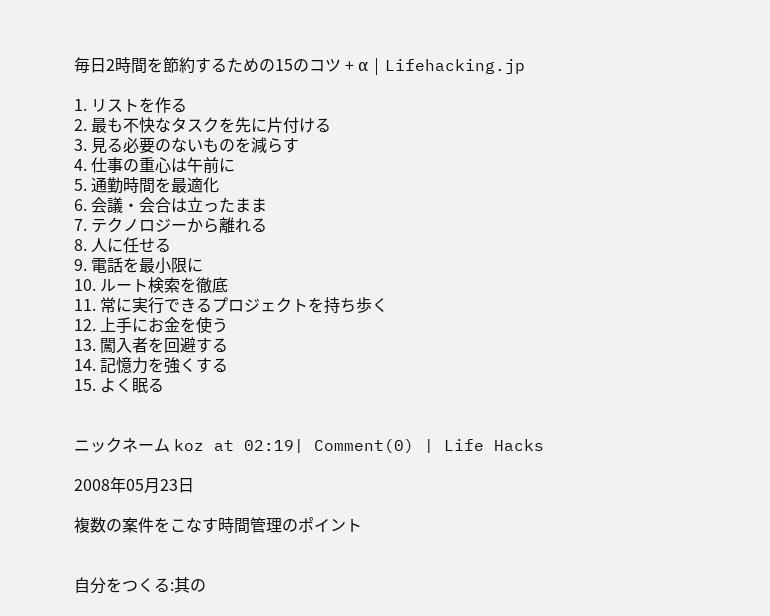毎日2時間を節約するための15のコツ + α | Lifehacking.jp

1. リストを作る
2. 最も不快なタスクを先に片付ける
3. 見る必要のないものを減らす
4. 仕事の重心は午前に
5. 通勤時間を最適化
6. 会議・会合は立ったまま
7. テクノロジーから離れる
8. 人に任せる
9. 電話を最小限に
10. ルート検索を徹底
11. 常に実行できるプロジェクトを持ち歩く
12. 上手にお金を使う
13. 闖入者を回避する
14. 記憶力を強くする
15. よく眠る


ニックネーム koz at 02:19| Comment(0) | Life Hacks

2008年05月23日

複数の案件をこなす時間管理のポイント


自分をつくる:其の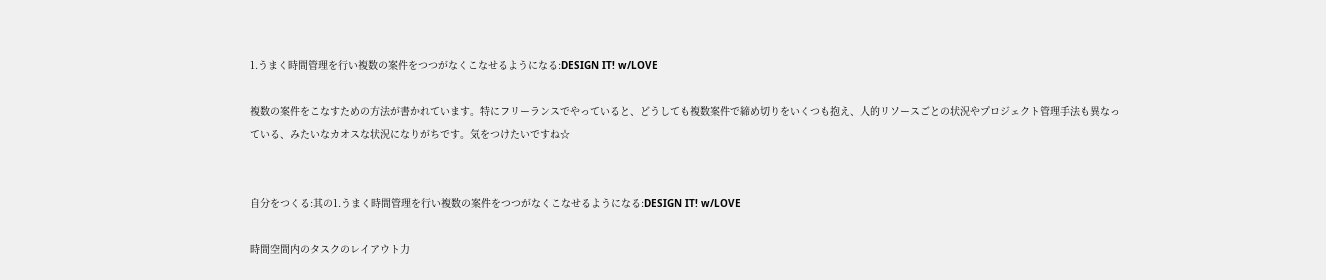1.うまく時間管理を行い複数の案件をつつがなくこなせるようになる:DESIGN IT! w/LOVE

複数の案件をこなすための方法が書かれています。特にフリーランスでやっていると、どうしても複数案件で締め切りをいくつも抱え、人的リソースごとの状況やプロジェクト管理手法も異なっている、みたいなカオスな状況になりがちです。気をつけたいですね☆


自分をつくる:其の1.うまく時間管理を行い複数の案件をつつがなくこなせるようになる:DESIGN IT! w/LOVE

時間空間内のタスクのレイアウト力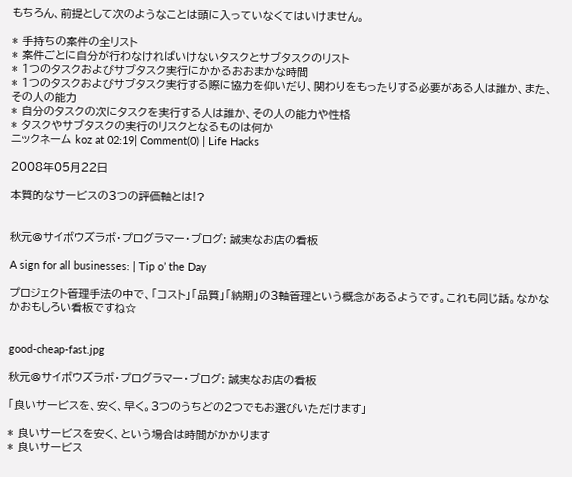もちろん、前提として次のようなことは頭に入っていなくてはいけません。

* 手持ちの案件の全リスト
* 案件ごとに自分が行わなければいけないタスクとサブタスクのリスト
* 1つのタスクおよびサブタスク実行にかかるおおまかな時間
* 1つのタスクおよびサブタスク実行する際に協力を仰いだり、関わりをもったりする必要がある人は誰か、また、その人の能力
* 自分のタスクの次にタスクを実行する人は誰か、その人の能力や性格
* タスクやサブタスクの実行のリスクとなるものは何か
ニックネーム koz at 02:19| Comment(0) | Life Hacks

2008年05月22日

本質的なサービスの3つの評価軸とは!?


秋元@サイボウズラボ・プログラマー・ブログ: 誠実なお店の看板

A sign for all businesses: | Tip o’ the Day

プロジェクト管理手法の中で、「コスト」「品質」「納期」の3軸管理という概念があるようです。これも同じ話。なかなかおもしろい看板ですね☆


good-cheap-fast.jpg

秋元@サイボウズラボ・プログラマー・ブログ: 誠実なお店の看板

「良いサービスを、安く、早く。3つのうちどの2つでもお選びいただけます」

* 良いサービスを安く、という場合は時間がかかります
* 良いサービス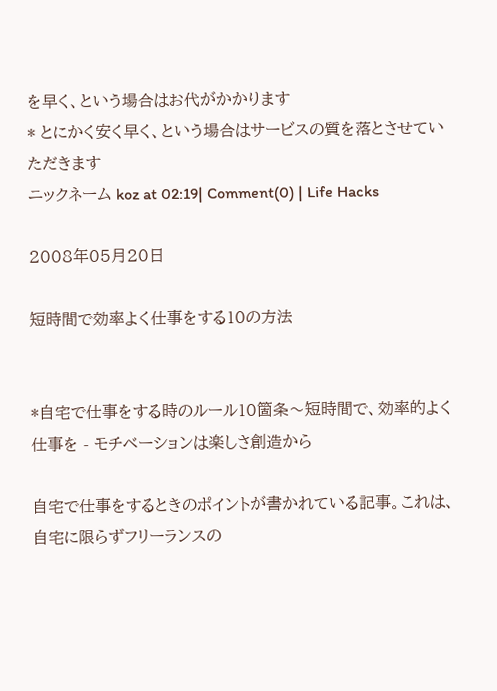を早く、という場合はお代がかかります
* とにかく安く早く、という場合はサービスの質を落とさせていただきます
ニックネーム koz at 02:19| Comment(0) | Life Hacks

2008年05月20日

短時間で効率よく仕事をする10の方法


*自宅で仕事をする時のルール10箇条〜短時間で、効率的よく仕事を - モチベーションは楽しさ創造から

自宅で仕事をするときのポイントが書かれている記事。これは、自宅に限らずフリーランスの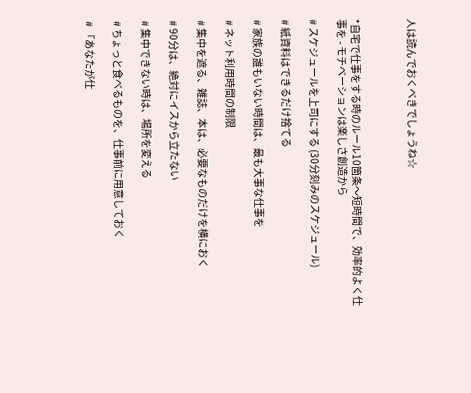人は読んでおくべきでしょうね☆



*自宅で仕事をする時のルール10箇条〜短時間で、効率的よく仕事を - モチベーションは楽しさ創造から

# スケジュールを上司にする (30分刻みのスケジュール)

# 紙資料はできるだけ捨てる

# 家族の誰もいない時間は、最も大事な仕事を

# ネット利用時間の制限

# 集中を遮る、雑誌、本は、必要なものだけを横におく

# 90分は、絶対にイスから立たない

# 集中できない時は、場所を変える

# ちょっと食べるものを、仕事前に用意しておく

# 「あなたが仕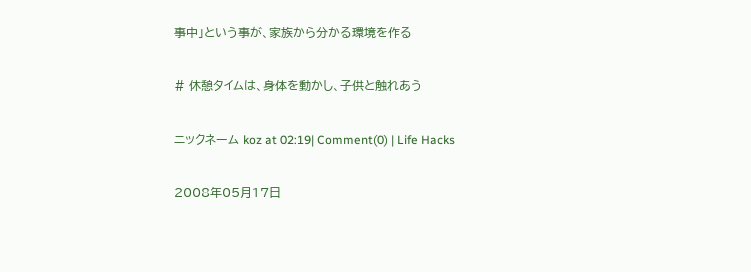事中」という事が、家族から分かる環境を作る

# 休憩タイムは、身体を動かし、子供と触れあう

ニックネーム koz at 02:19| Comment(0) | Life Hacks

2008年05月17日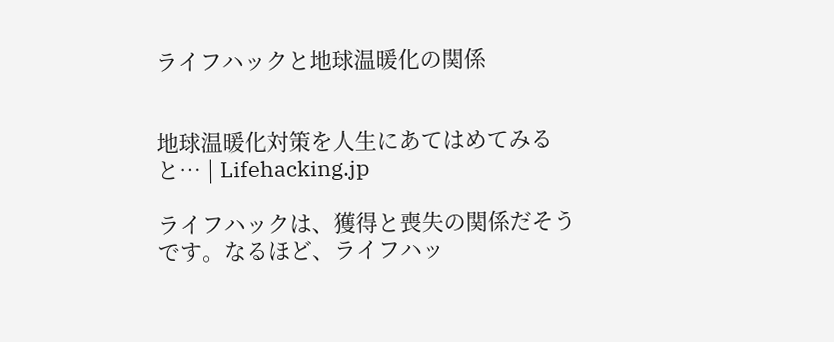ライフハックと地球温暖化の関係


地球温暖化対策を人生にあてはめてみると… | Lifehacking.jp

ライフハックは、獲得と喪失の関係だそうです。なるほど、ライフハッ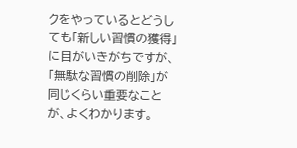クをやっているとどうしても「新しい習慣の獲得」に目がいきがちですが、「無駄な習慣の削除」が同じくらい重要なことが、よくわかります。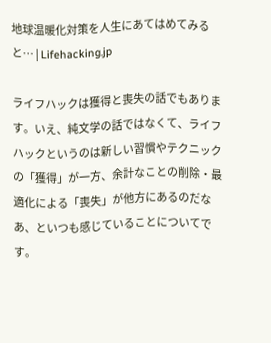地球温暖化対策を人生にあてはめてみると… | Lifehacking.jp

ライフハックは獲得と喪失の話でもあります。いえ、純文学の話ではなくて、ライフハックというのは新しい習慣やテクニックの「獲得」が一方、余計なことの削除・最適化による「喪失」が他方にあるのだなあ、といつも感じていることについてです。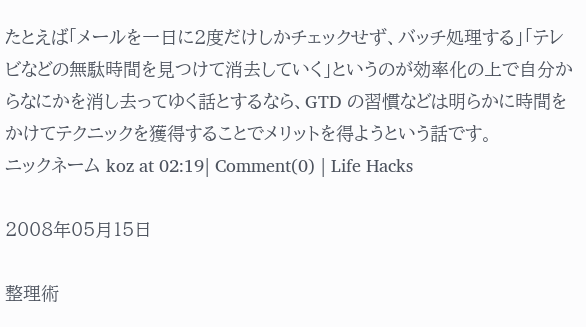たとえば「メールを一日に2度だけしかチェックせず、バッチ処理する」「テレビなどの無駄時間を見つけて消去していく」というのが効率化の上で自分からなにかを消し去ってゆく話とするなら、GTD の習慣などは明らかに時間をかけてテクニックを獲得することでメリットを得ようという話です。
ニックネーム koz at 02:19| Comment(0) | Life Hacks

2008年05月15日

整理術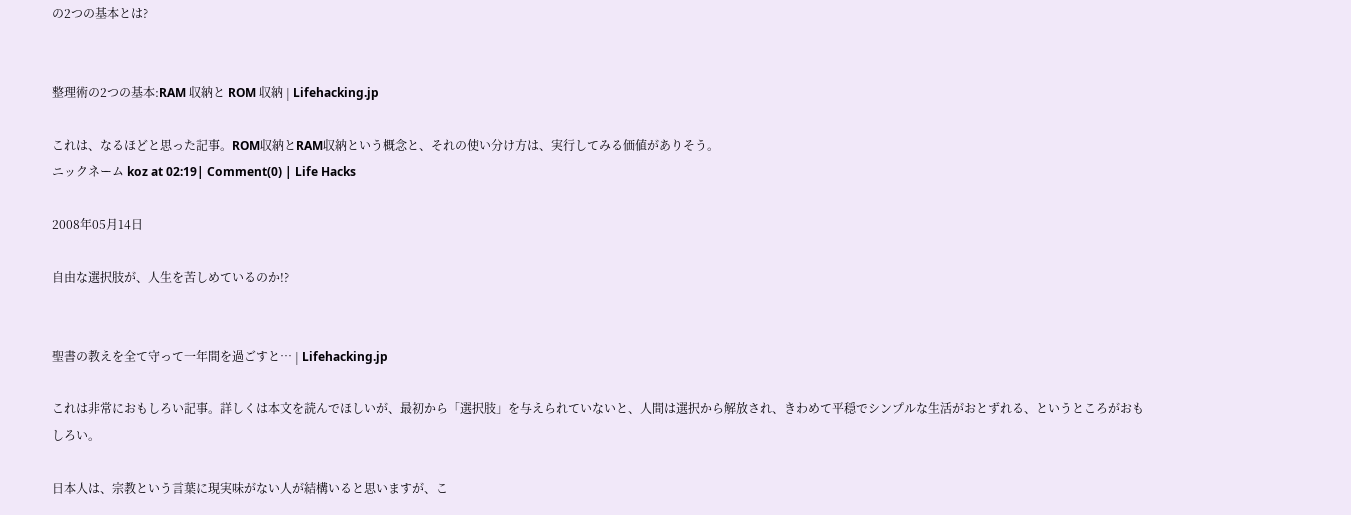の2つの基本とは?


整理術の2つの基本:RAM 収納と ROM 収納 | Lifehacking.jp

これは、なるほどと思った記事。ROM収納とRAM収納という概念と、それの使い分け方は、実行してみる価値がありそう。
ニックネーム koz at 02:19| Comment(0) | Life Hacks

2008年05月14日

自由な選択肢が、人生を苦しめているのか!?


聖書の教えを全て守って一年間を過ごすと… | Lifehacking.jp

これは非常におもしろい記事。詳しくは本文を読んでほしいが、最初から「選択肢」を与えられていないと、人間は選択から解放され、きわめて平穏でシンプルな生活がおとずれる、というところがおもしろい。

日本人は、宗教という言葉に現実味がない人が結構いると思いますが、こ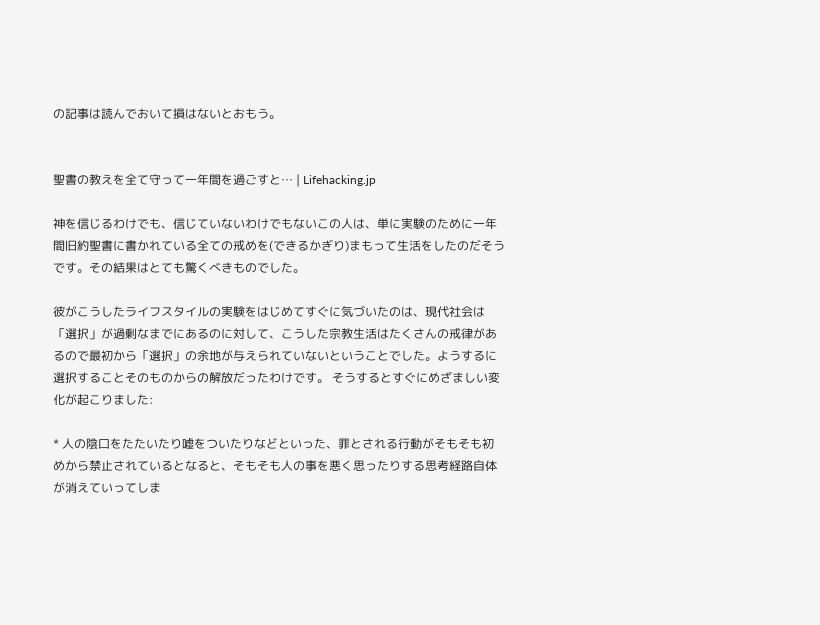の記事は読んでおいて損はないとおもう。


聖書の教えを全て守って一年間を過ごすと… | Lifehacking.jp

神を信じるわけでも、信じていないわけでもないこの人は、単に実験のために一年間旧約聖書に書かれている全ての戒めを(できるかぎり)まもって生活をしたのだそうです。その結果はとても驚くべきものでした。

彼がこうしたライフスタイルの実験をはじめてすぐに気づいたのは、現代社会は「選択」が過剰なまでにあるのに対して、こうした宗教生活はたくさんの戒律があるので最初から「選択」の余地が与えられていないということでした。ようするに選択することそのものからの解放だったわけです。 そうするとすぐにめざましい変化が起こりました:

* 人の陰口をたたいたり嘘をついたりなどといった、罪とされる行動がそもそも初めから禁止されているとなると、そもそも人の事を悪く思ったりする思考経路自体が消えていってしま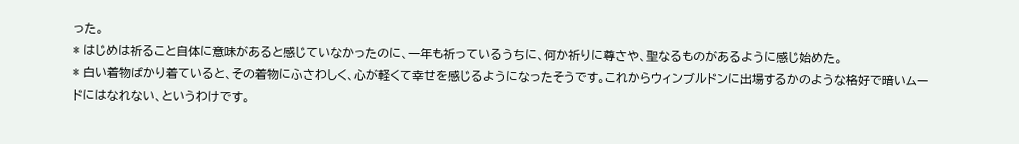った。
* はじめは祈ること自体に意味があると感じていなかったのに、一年も祈っているうちに、何か祈りに尊さや、聖なるものがあるように感じ始めた。
* 白い着物ばかり着ていると、その着物にふさわしく、心が軽くて幸せを感じるようになったそうです。これからウィンブルドンに出場するかのような格好で暗いムードにはなれない、というわけです。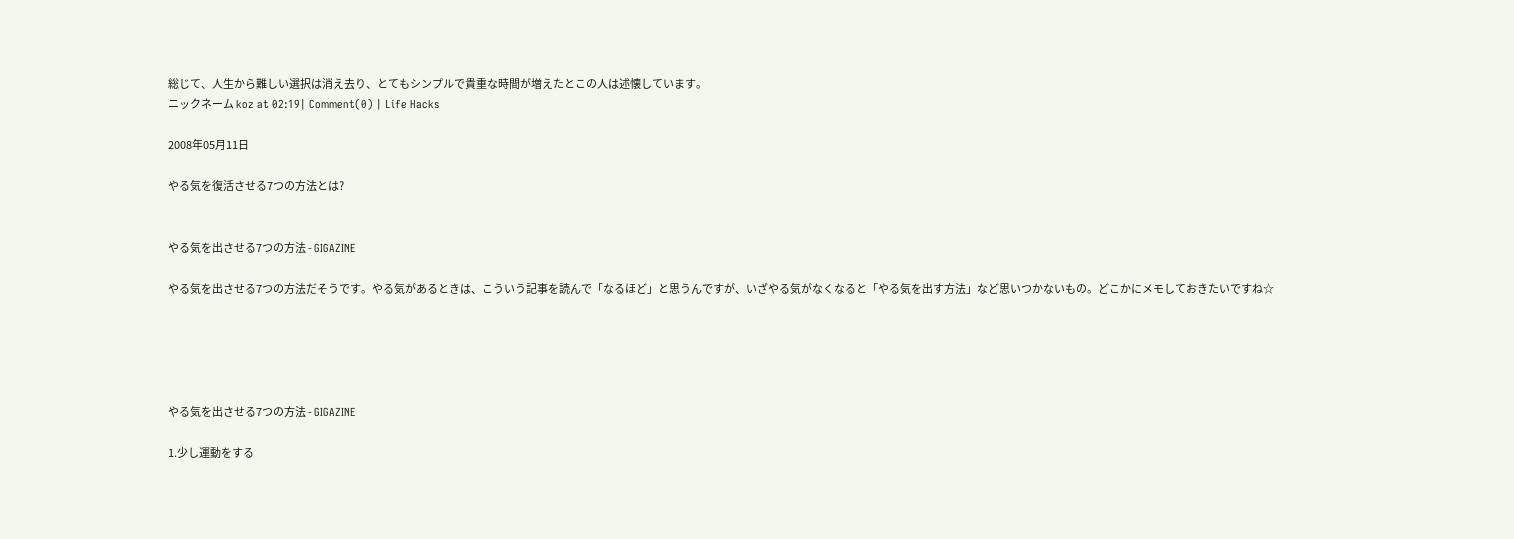総じて、人生から難しい選択は消え去り、とてもシンプルで貴重な時間が増えたとこの人は述懐しています。
ニックネーム koz at 02:19| Comment(0) | Life Hacks

2008年05月11日

やる気を復活させる7つの方法とは?


やる気を出させる7つの方法 - GIGAZINE

やる気を出させる7つの方法だそうです。やる気があるときは、こういう記事を読んで「なるほど」と思うんですが、いざやる気がなくなると「やる気を出す方法」など思いつかないもの。どこかにメモしておきたいですね☆





やる気を出させる7つの方法 - GIGAZINE

1.少し運動をする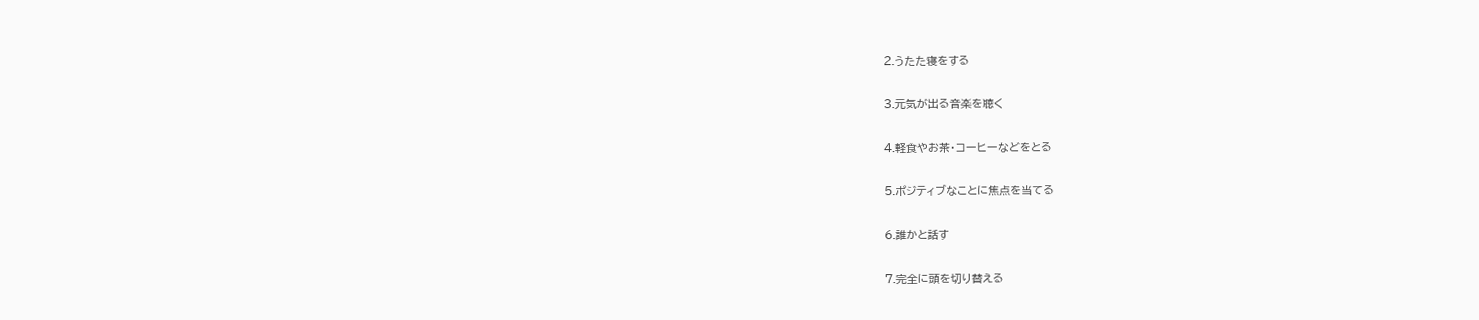2.うたた寝をする

3.元気が出る音楽を聴く

4.軽食やお茶・コーヒーなどをとる

5.ポジティブなことに焦点を当てる

6.誰かと話す

7.完全に頭を切り替える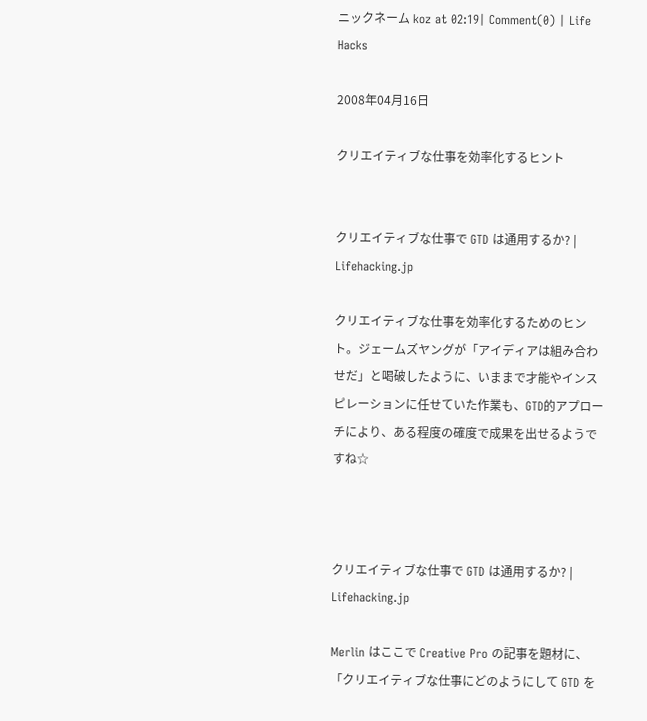ニックネーム koz at 02:19| Comment(0) | Life Hacks

2008年04月16日

クリエイティブな仕事を効率化するヒント


クリエイティブな仕事で GTD は通用するか? | Lifehacking.jp

クリエイティブな仕事を効率化するためのヒント。ジェームズヤングが「アイディアは組み合わせだ」と喝破したように、いままで才能やインスピレーションに任せていた作業も、GTD的アプローチにより、ある程度の確度で成果を出せるようですね☆



クリエイティブな仕事で GTD は通用するか? | Lifehacking.jp

Merlin はここで Creative Pro の記事を題材に、「クリエイティブな仕事にどのようにして GTD を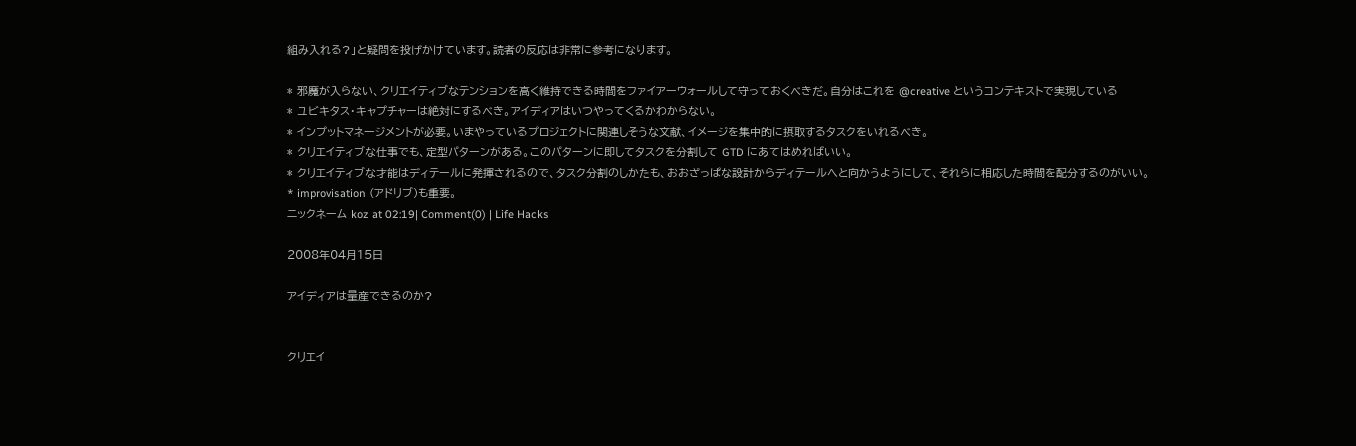組み入れる?」と疑問を投げかけています。読者の反応は非常に参考になります。

* 邪魔が入らない、クリエイティブなテンションを高く維持できる時間をファイアーウォールして守っておくべきだ。自分はこれを @creative というコンテキストで実現している
* ユビキタス・キャプチャーは絶対にするべき。アイディアはいつやってくるかわからない。
* インプットマネージメントが必要。いまやっているプロジェクトに関連しそうな文献、イメージを集中的に摂取するタスクをいれるべき。
* クリエイティブな仕事でも、定型パターンがある。このパターンに即してタスクを分割して GTD にあてはめればいい。
* クリエイティブな才能はディテールに発揮されるので、タスク分割のしかたも、おおざっぱな設計からディテールへと向かうようにして、それらに相応した時間を配分するのがいい。
* improvisation (アドリブ)も重要。
ニックネーム koz at 02:19| Comment(0) | Life Hacks

2008年04月15日

アイディアは量産できるのか?


クリエイ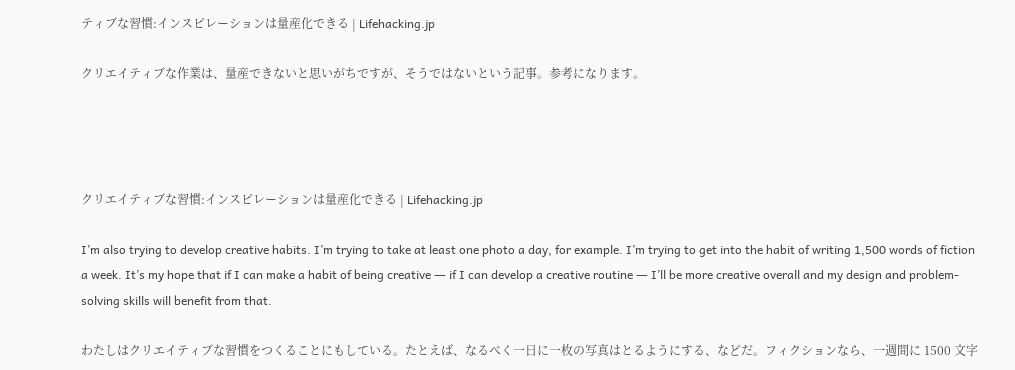ティブな習慣:インスピレーションは量産化できる | Lifehacking.jp

クリエイティブな作業は、量産できないと思いがちですが、そうではないという記事。参考になります。




クリエイティブな習慣:インスピレーションは量産化できる | Lifehacking.jp

I’m also trying to develop creative habits. I’m trying to take at least one photo a day, for example. I’m trying to get into the habit of writing 1,500 words of fiction a week. It’s my hope that if I can make a habit of being creative ― if I can develop a creative routine ― I’ll be more creative overall and my design and problem-solving skills will benefit from that.

わたしはクリエイティブな習慣をつくることにもしている。たとえば、なるべく一日に一枚の写真はとるようにする、などだ。フィクションなら、一週間に 1500 文字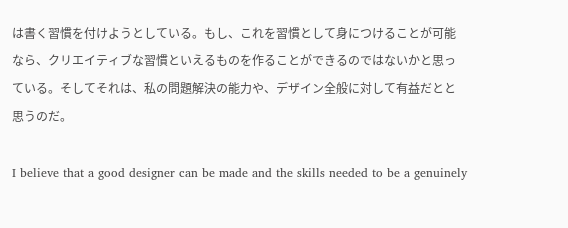は書く習慣を付けようとしている。もし、これを習慣として身につけることが可能なら、クリエイティブな習慣といえるものを作ることができるのではないかと思っている。そしてそれは、私の問題解決の能力や、デザイン全般に対して有益だとと思うのだ。

I believe that a good designer can be made and the skills needed to be a genuinely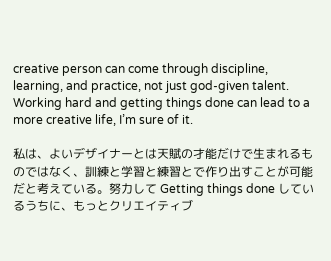creative person can come through discipline, learning, and practice, not just god-given talent. Working hard and getting things done can lead to a more creative life, I’m sure of it.

私は、よいデザイナーとは天賦の才能だけで生まれるものではなく、訓練と学習と練習とで作り出すことが可能だと考えている。努力して Getting things done しているうちに、もっとクリエイティブ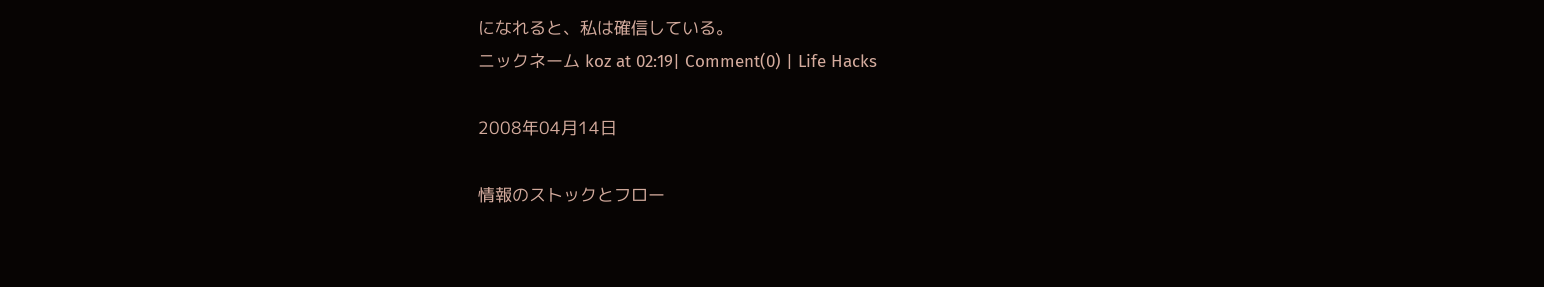になれると、私は確信している。
ニックネーム koz at 02:19| Comment(0) | Life Hacks

2008年04月14日

情報のストックとフロー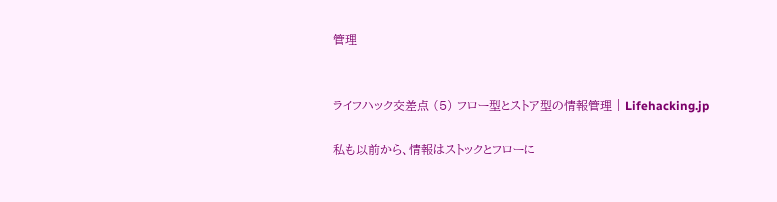管理


ライフハック交差点 (5) フロー型とストア型の情報管理 | Lifehacking.jp

私も以前から、情報はストックとフローに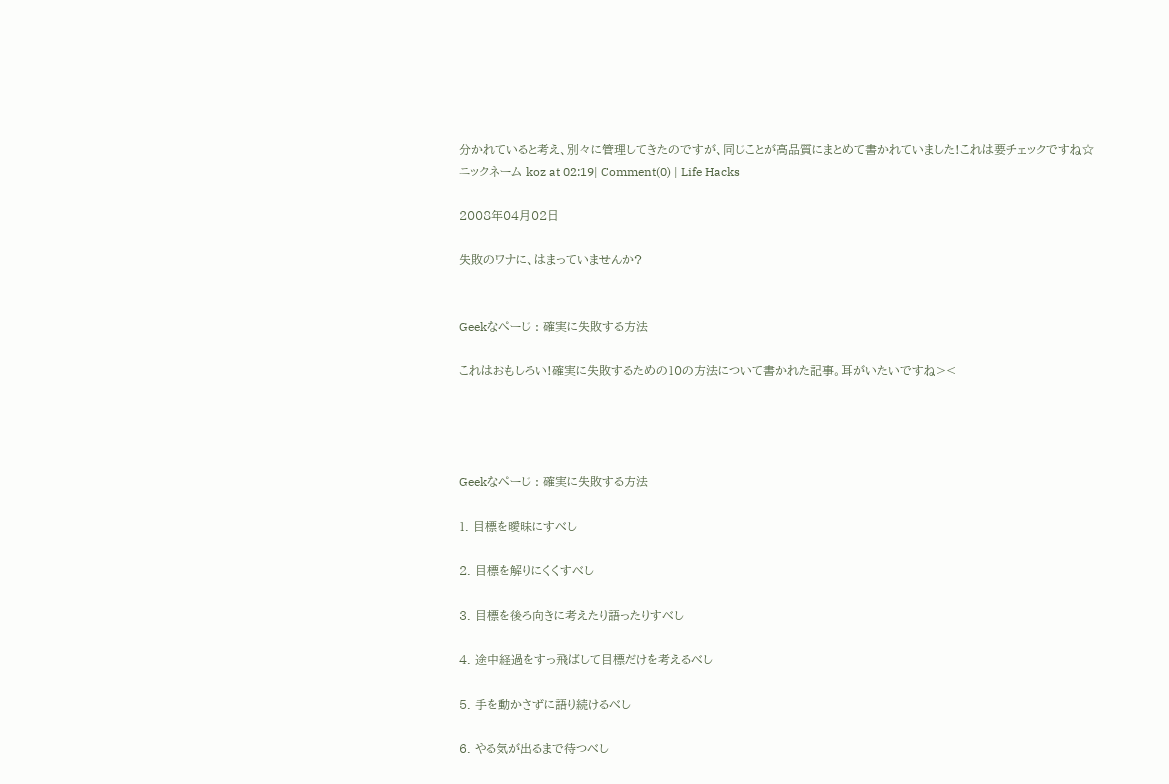分かれていると考え、別々に管理してきたのですが、同じことが高品質にまとめて書かれていました!これは要チェックですね☆
ニックネーム koz at 02:19| Comment(0) | Life Hacks

2008年04月02日

失敗のワナに、はまっていませんか?


Geekなぺーじ : 確実に失敗する方法

これはおもしろい!確実に失敗するための10の方法について書かれた記事。耳がいたいですね><




Geekなぺーじ : 確実に失敗する方法

1. 目標を曖昧にすべし

2. 目標を解りにくくすべし

3. 目標を後ろ向きに考えたり語ったりすべし

4. 途中経過をすっ飛ばして目標だけを考えるべし

5. 手を動かさずに語り続けるべし

6. やる気が出るまで待つべし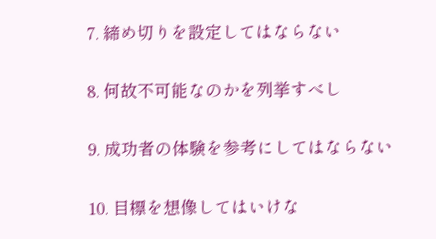7. 締め切りを設定してはならない

8. 何故不可能なのかを列挙すべし

9. 成功者の体験を参考にしてはならない

10. 目標を想像してはいけな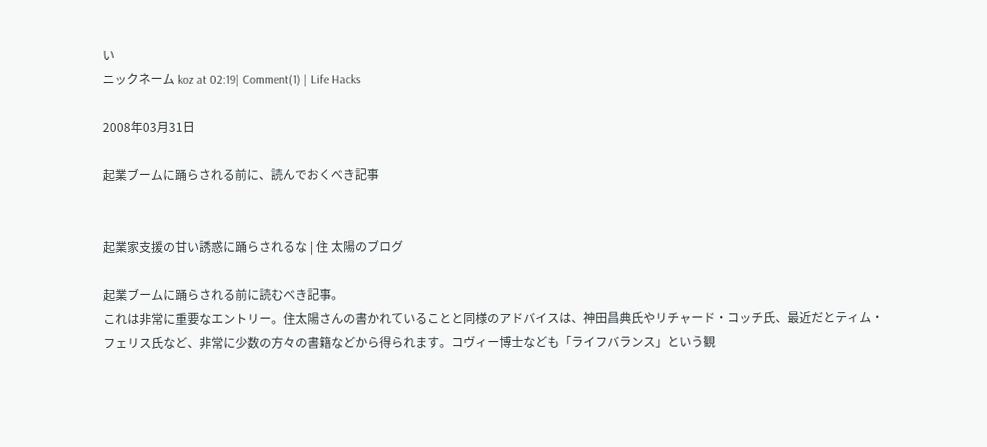い
ニックネーム koz at 02:19| Comment(1) | Life Hacks

2008年03月31日

起業ブームに踊らされる前に、読んでおくべき記事


起業家支援の甘い誘惑に踊らされるな | 住 太陽のブログ

起業ブームに踊らされる前に読むべき記事。
これは非常に重要なエントリー。住太陽さんの書かれていることと同様のアドバイスは、神田昌典氏やリチャード・コッチ氏、最近だとティム・フェリス氏など、非常に少数の方々の書籍などから得られます。コヴィー博士なども「ライフバランス」という観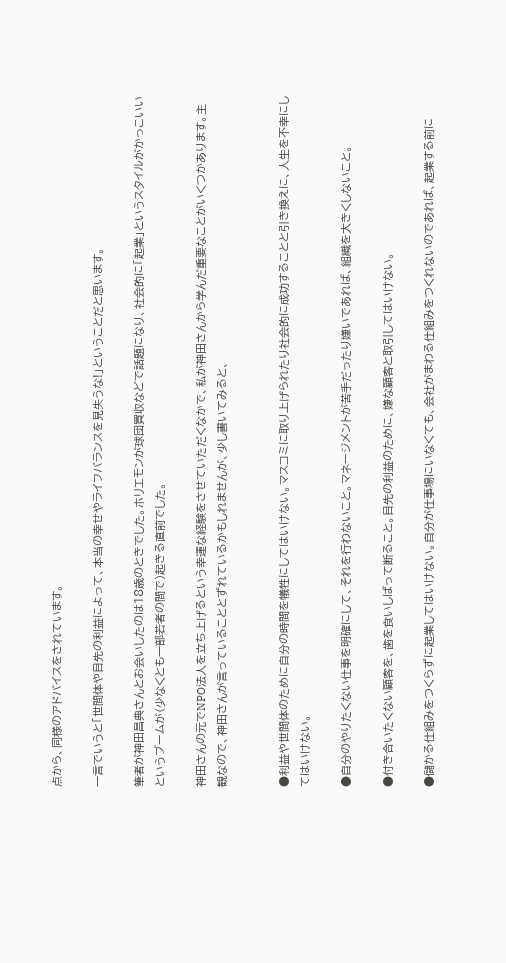点から、同様のアドバイスをされています。

一言でいうと「世間体や目先の利益によって、本当の幸せやライフバランスを見失うな!」ということだと思います。

筆者が神田昌典さんとお会いしたのは18歳のときでした。ホリエモンが球団買収などで話題になり、社会的に「起業」というスタイルがかっこいいというブームが(少なくとも一部若者の間で)起きる直前でした。

神田さんの元でNPO法人を立ち上げるという幸運な経験をさせていただくなかで、私が神田さんから学んだ重要なことがいくつかあります。主観なので、神田さんが言っていることとずれているかもしれませんが、少し書いてみると、


●利益や世間体のために自分の時間を犠牲にしてはいけない。マスコミに取り上げられたり社会的に成功することと引き換えに、人生を不幸にしてはいけない。

●自分のやりたくない仕事を明確にして、それを行わないこと。マネージメントが苦手だったり嫌いであれば、組織を大きくしないこと。

●付き合いたくない顧客を、歯を食いしばって断ること。目先の利益のために、嫌な顧客と取引してはいけない。

●儲かる仕組みをつくらずに起業してはいけない。自分が仕事場にいなくても、会社がまわる仕組みをつくれないのであれば、起業する前に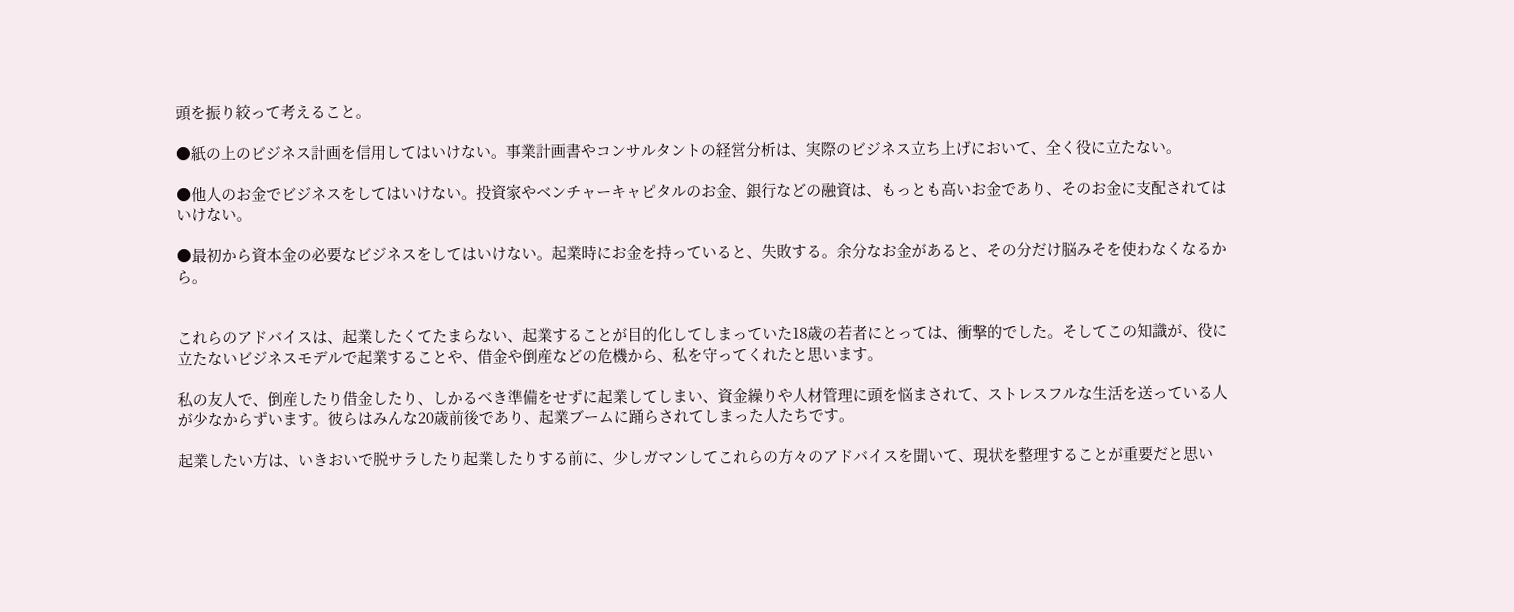頭を振り絞って考えること。

●紙の上のビジネス計画を信用してはいけない。事業計画書やコンサルタントの経営分析は、実際のビジネス立ち上げにおいて、全く役に立たない。

●他人のお金でビジネスをしてはいけない。投資家やベンチャーキャピタルのお金、銀行などの融資は、もっとも高いお金であり、そのお金に支配されてはいけない。

●最初から資本金の必要なビジネスをしてはいけない。起業時にお金を持っていると、失敗する。余分なお金があると、その分だけ脳みそを使わなくなるから。


これらのアドバイスは、起業したくてたまらない、起業することが目的化してしまっていた18歳の若者にとっては、衝撃的でした。そしてこの知識が、役に立たないビジネスモデルで起業することや、借金や倒産などの危機から、私を守ってくれたと思います。

私の友人で、倒産したり借金したり、しかるべき準備をせずに起業してしまい、資金繰りや人材管理に頭を悩まされて、ストレスフルな生活を送っている人が少なからずいます。彼らはみんな20歳前後であり、起業ブームに踊らされてしまった人たちです。

起業したい方は、いきおいで脱サラしたり起業したりする前に、少しガマンしてこれらの方々のアドバイスを聞いて、現状を整理することが重要だと思い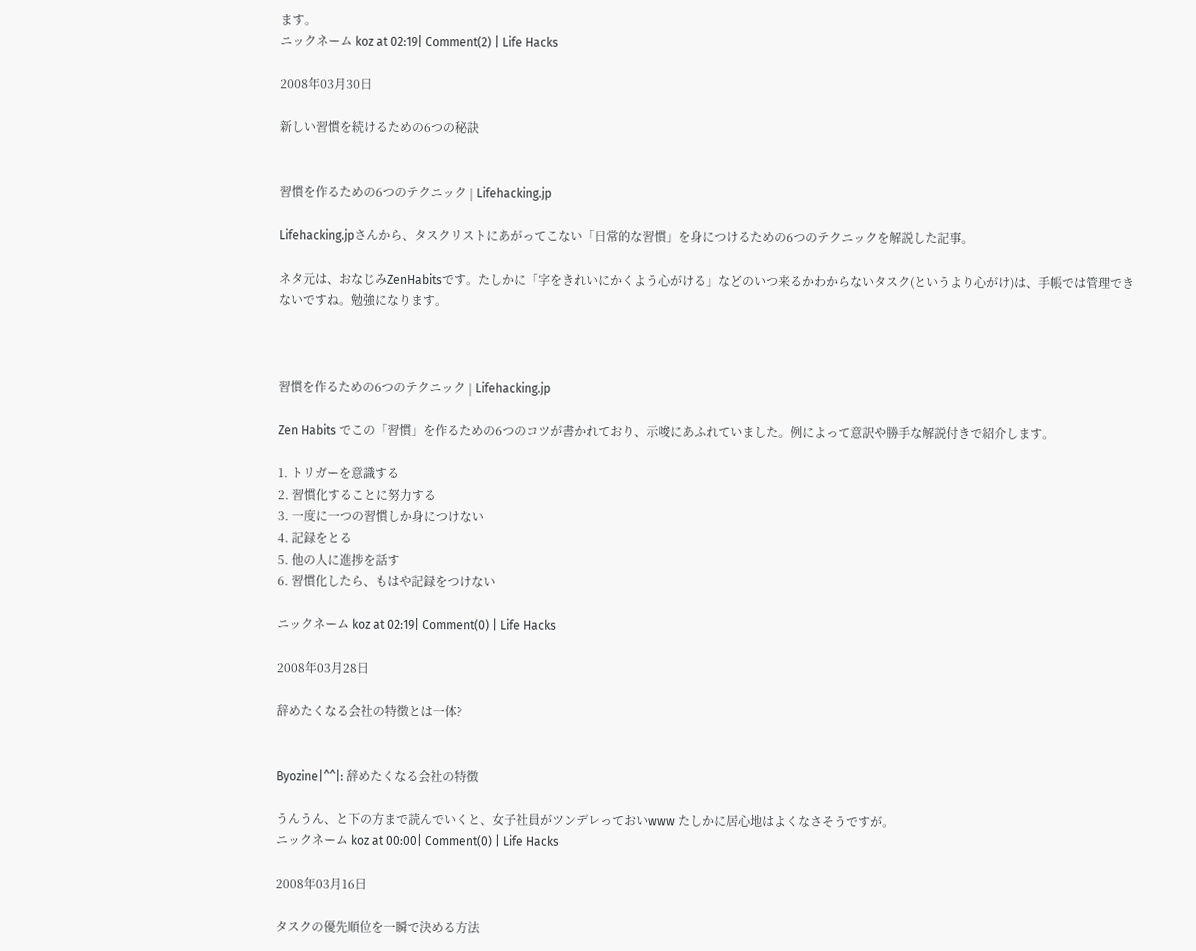ます。
ニックネーム koz at 02:19| Comment(2) | Life Hacks

2008年03月30日

新しい習慣を続けるための6つの秘訣


習慣を作るための6つのテクニック | Lifehacking.jp

Lifehacking.jpさんから、タスクリストにあがってこない「日常的な習慣」を身につけるための6つのテクニックを解説した記事。

ネタ元は、おなじみZenHabitsです。たしかに「字をきれいにかくよう心がける」などのいつ来るかわからないタスク(というより心がけ)は、手帳では管理できないですね。勉強になります。



習慣を作るための6つのテクニック | Lifehacking.jp

Zen Habits でこの「習慣」を作るための6つのコツが書かれており、示唆にあふれていました。例によって意訳や勝手な解説付きで紹介します。

1. トリガーを意識する
2. 習慣化することに努力する
3. 一度に一つの習慣しか身につけない
4. 記録をとる
5. 他の人に進捗を話す
6. 習慣化したら、もはや記録をつけない

ニックネーム koz at 02:19| Comment(0) | Life Hacks

2008年03月28日

辞めたくなる会社の特徴とは一体?


Byozine|^^|: 辞めたくなる会社の特徴

うんうん、と下の方まで読んでいくと、女子社員がツンデレっておいwww たしかに居心地はよくなさそうですが。
ニックネーム koz at 00:00| Comment(0) | Life Hacks

2008年03月16日

タスクの優先順位を一瞬で決める方法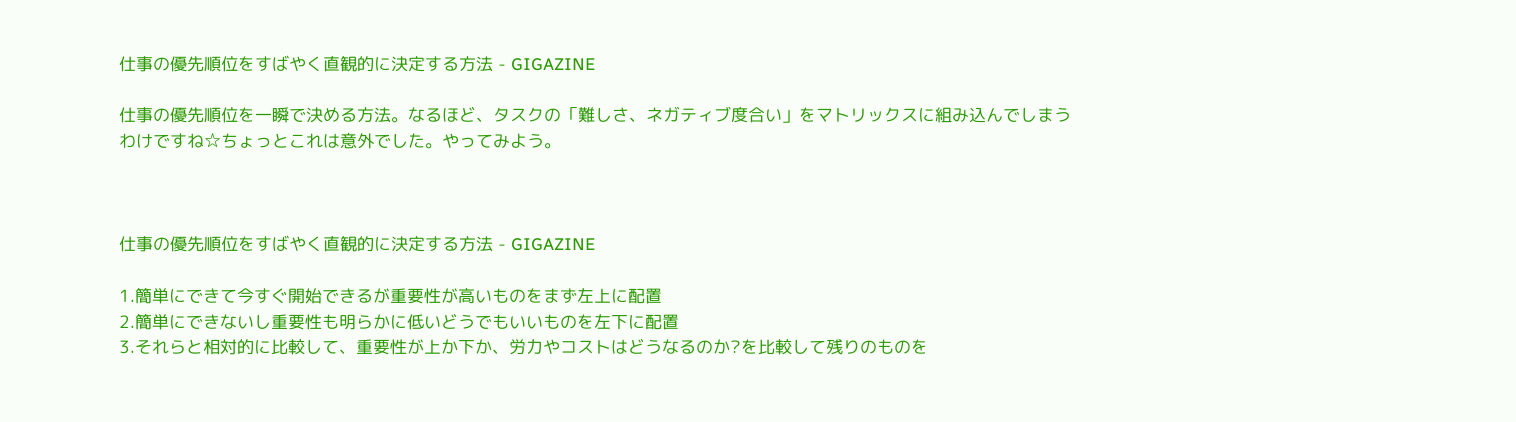仕事の優先順位をすばやく直観的に決定する方法 - GIGAZINE

仕事の優先順位を一瞬で決める方法。なるほど、タスクの「難しさ、ネガティブ度合い」をマトリックスに組み込んでしまうわけですね☆ちょっとこれは意外でした。やってみよう。



仕事の優先順位をすばやく直観的に決定する方法 - GIGAZINE

1.簡単にできて今すぐ開始できるが重要性が高いものをまず左上に配置
2.簡単にできないし重要性も明らかに低いどうでもいいものを左下に配置
3.それらと相対的に比較して、重要性が上か下か、労力やコストはどうなるのか?を比較して残りのものを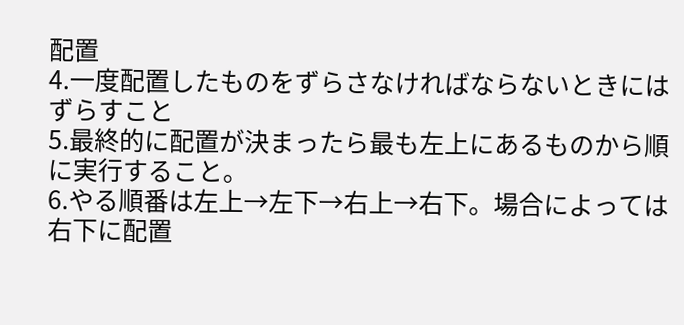配置
4.一度配置したものをずらさなければならないときにはずらすこと
5.最終的に配置が決まったら最も左上にあるものから順に実行すること。
6.やる順番は左上→左下→右上→右下。場合によっては右下に配置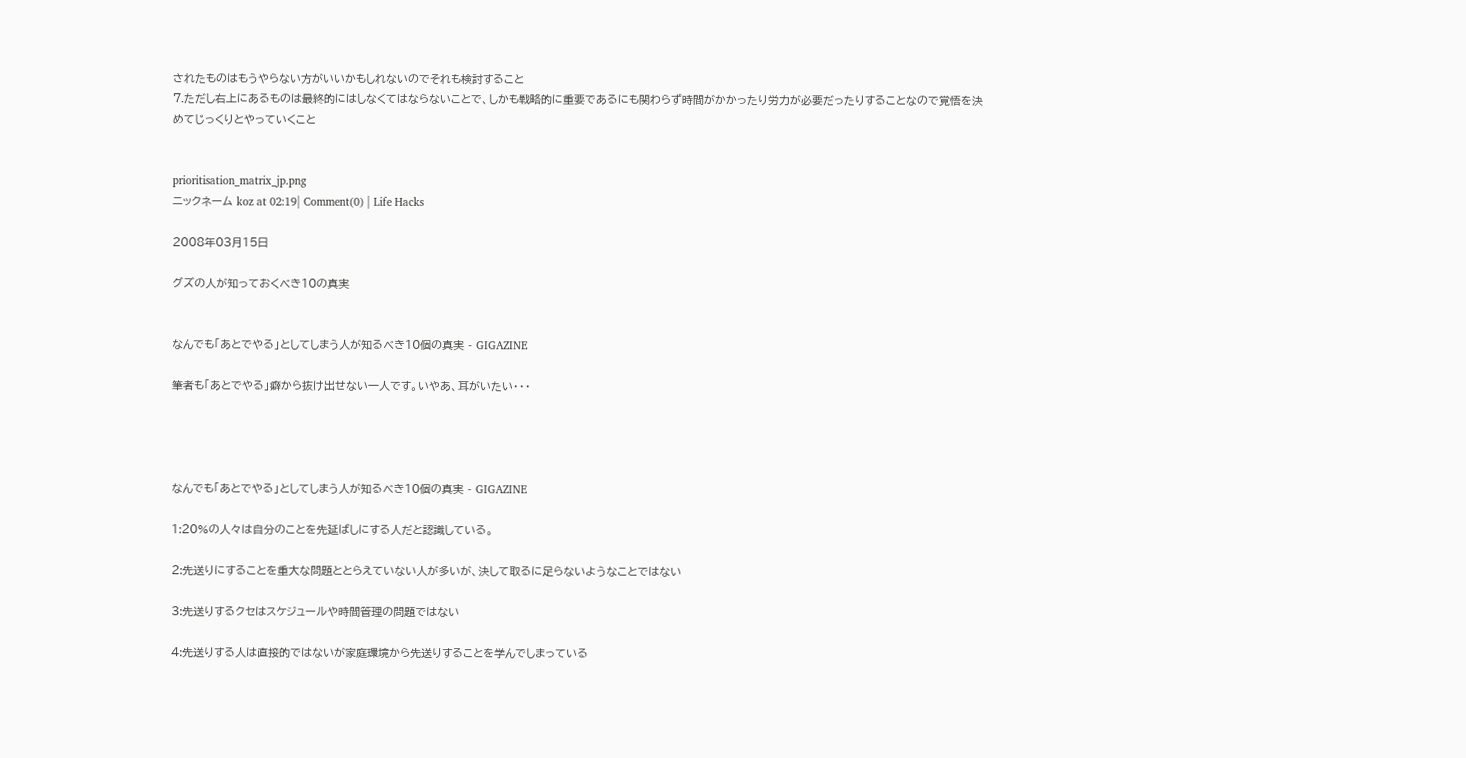されたものはもうやらない方がいいかもしれないのでそれも検討すること
7.ただし右上にあるものは最終的にはしなくてはならないことで、しかも戦略的に重要であるにも関わらず時間がかかったり労力が必要だったりすることなので覚悟を決めてじっくりとやっていくこと


prioritisation_matrix_jp.png
ニックネーム koz at 02:19| Comment(0) | Life Hacks

2008年03月15日

グズの人が知っておくべき10の真実


なんでも「あとでやる」としてしまう人が知るべき10個の真実 - GIGAZINE

筆者も「あとでやる」癖から抜け出せない一人です。いやあ、耳がいたい・・・




なんでも「あとでやる」としてしまう人が知るべき10個の真実 - GIGAZINE

1:20%の人々は自分のことを先延ばしにする人だと認識している。

2:先送りにすることを重大な問題ととらえていない人が多いが、決して取るに足らないようなことではない

3:先送りするクセはスケジュールや時間管理の問題ではない

4:先送りする人は直接的ではないが家庭環境から先送りすることを学んでしまっている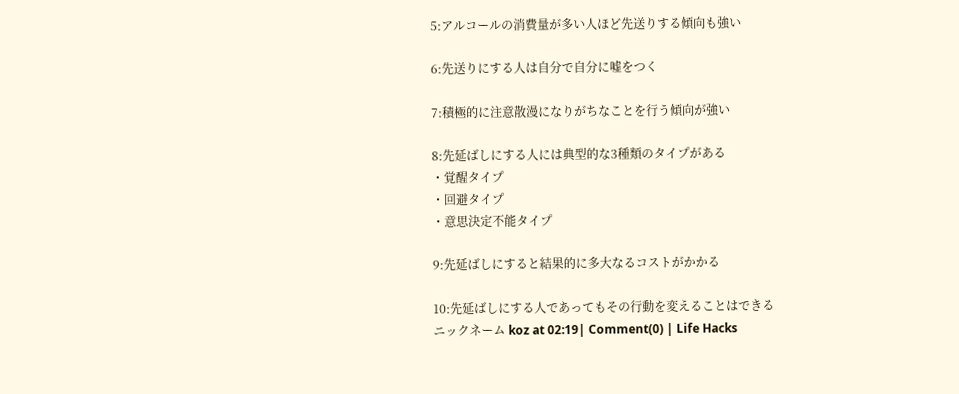5:アルコールの消費量が多い人ほど先送りする傾向も強い

6:先送りにする人は自分で自分に嘘をつく

7:積極的に注意散漫になりがちなことを行う傾向が強い

8:先延ばしにする人には典型的な3種類のタイプがある
・覚醒タイプ
・回避タイプ
・意思決定不能タイプ

9:先延ばしにすると結果的に多大なるコストがかかる

10:先延ばしにする人であってもその行動を変えることはできる
ニックネーム koz at 02:19| Comment(0) | Life Hacks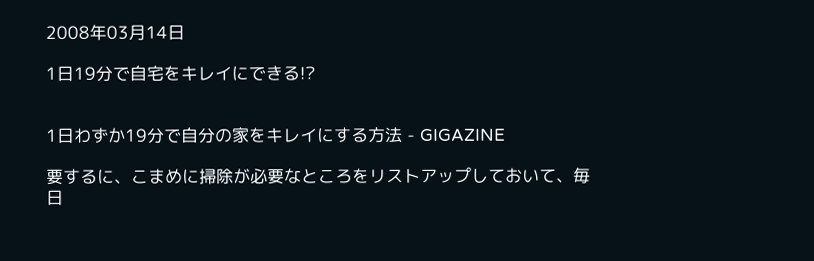2008年03月14日

1日19分で自宅をキレイにできる!?


1日わずか19分で自分の家をキレイにする方法 - GIGAZINE

要するに、こまめに掃除が必要なところをリストアップしておいて、毎日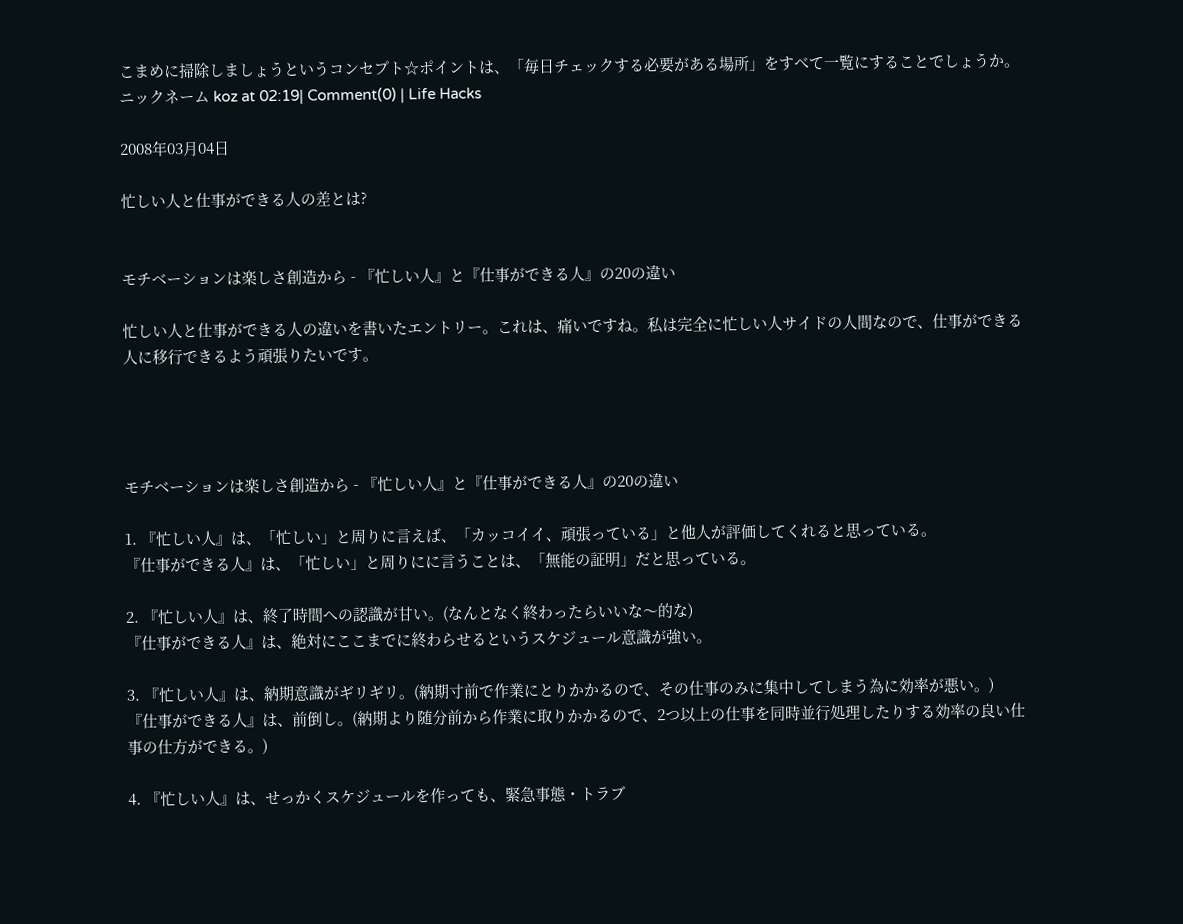こまめに掃除しましょうというコンセプト☆ポイントは、「毎日チェックする必要がある場所」をすべて一覧にすることでしょうか。
ニックネーム koz at 02:19| Comment(0) | Life Hacks

2008年03月04日

忙しい人と仕事ができる人の差とは?


モチベーションは楽しさ創造から - 『忙しい人』と『仕事ができる人』の20の違い

忙しい人と仕事ができる人の違いを書いたエントリー。これは、痛いですね。私は完全に忙しい人サイドの人間なので、仕事ができる人に移行できるよう頑張りたいです。




モチベーションは楽しさ創造から - 『忙しい人』と『仕事ができる人』の20の違い

1. 『忙しい人』は、「忙しい」と周りに言えば、「カッコイイ、頑張っている」と他人が評価してくれると思っている。
『仕事ができる人』は、「忙しい」と周りにに言うことは、「無能の証明」だと思っている。

2. 『忙しい人』は、終了時間への認識が甘い。(なんとなく終わったらいいな〜的な)
『仕事ができる人』は、絶対にここまでに終わらせるというスケジュール意識が強い。

3. 『忙しい人』は、納期意識がギリギリ。(納期寸前で作業にとりかかるので、その仕事のみに集中してしまう為に効率が悪い。)
『仕事ができる人』は、前倒し。(納期より随分前から作業に取りかかるので、2つ以上の仕事を同時並行処理したりする効率の良い仕事の仕方ができる。)

4. 『忙しい人』は、せっかくスケジュールを作っても、緊急事態・トラブ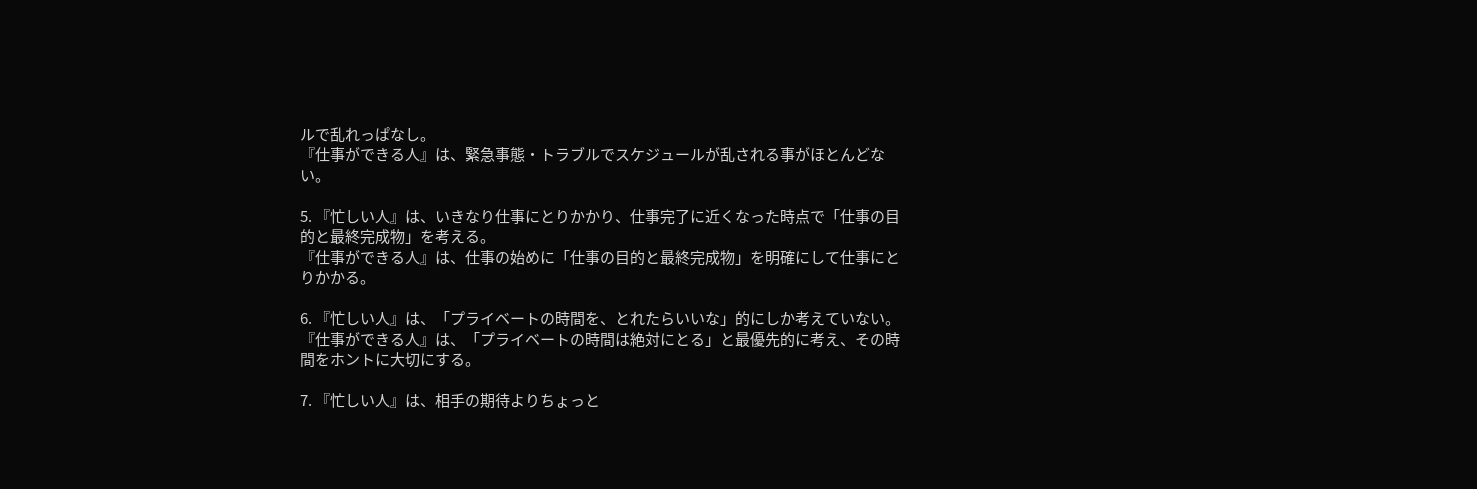ルで乱れっぱなし。
『仕事ができる人』は、緊急事態・トラブルでスケジュールが乱される事がほとんどない。

5. 『忙しい人』は、いきなり仕事にとりかかり、仕事完了に近くなった時点で「仕事の目的と最終完成物」を考える。
『仕事ができる人』は、仕事の始めに「仕事の目的と最終完成物」を明確にして仕事にとりかかる。

6. 『忙しい人』は、「プライベートの時間を、とれたらいいな」的にしか考えていない。
『仕事ができる人』は、「プライベートの時間は絶対にとる」と最優先的に考え、その時間をホントに大切にする。

7. 『忙しい人』は、相手の期待よりちょっと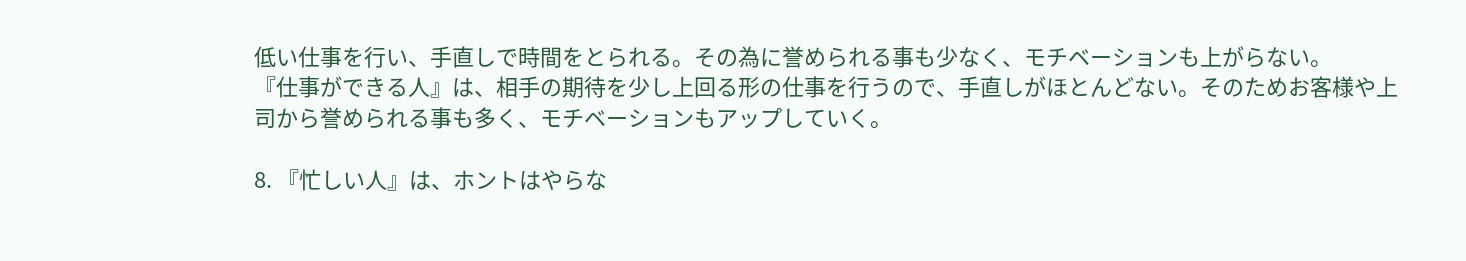低い仕事を行い、手直しで時間をとられる。その為に誉められる事も少なく、モチベーションも上がらない。
『仕事ができる人』は、相手の期待を少し上回る形の仕事を行うので、手直しがほとんどない。そのためお客様や上司から誉められる事も多く、モチベーションもアップしていく。

8. 『忙しい人』は、ホントはやらな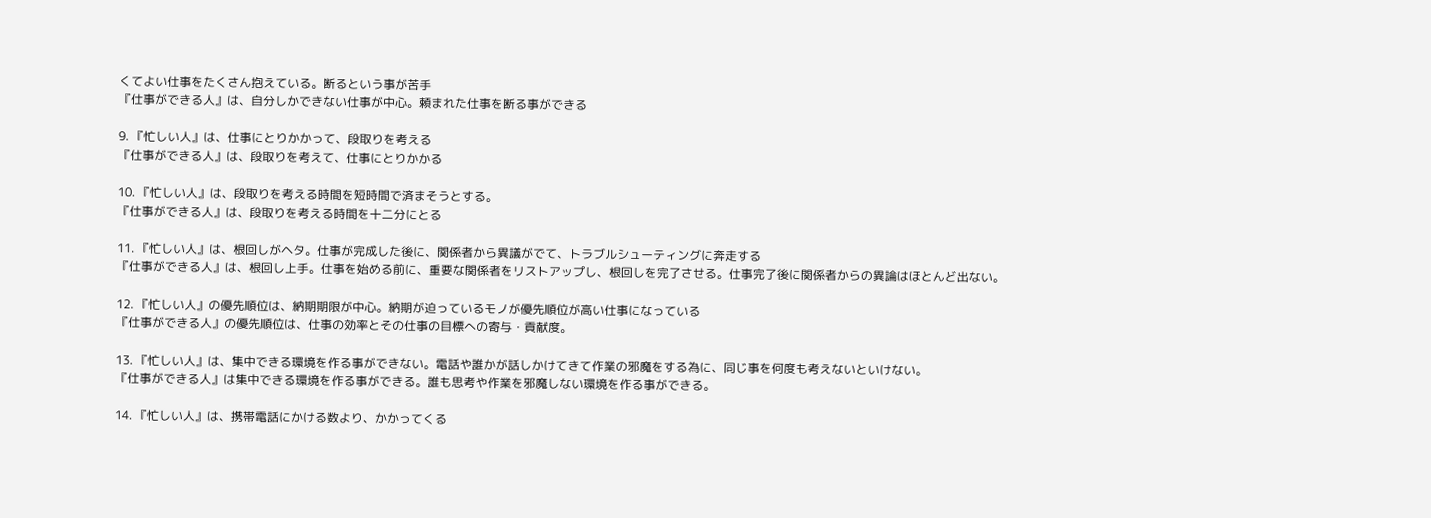くてよい仕事をたくさん抱えている。断るという事が苦手
『仕事ができる人』は、自分しかできない仕事が中心。頼まれた仕事を断る事ができる

9. 『忙しい人』は、仕事にとりかかって、段取りを考える
『仕事ができる人』は、段取りを考えて、仕事にとりかかる

10. 『忙しい人』は、段取りを考える時間を短時間で済まそうとする。
『仕事ができる人』は、段取りを考える時間を十二分にとる

11. 『忙しい人』は、根回しがヘタ。仕事が完成した後に、関係者から異議がでて、トラブルシューティングに奔走する
『仕事ができる人』は、根回し上手。仕事を始める前に、重要な関係者をリストアップし、根回しを完了させる。仕事完了後に関係者からの異論はほとんど出ない。

12. 『忙しい人』の優先順位は、納期期限が中心。納期が迫っているモノが優先順位が高い仕事になっている
『仕事ができる人』の優先順位は、仕事の効率とその仕事の目標への寄与・貢献度。

13. 『忙しい人』は、集中できる環境を作る事ができない。電話や誰かが話しかけてきて作業の邪魔をする為に、同じ事を何度も考えないといけない。
『仕事ができる人』は集中できる環境を作る事ができる。誰も思考や作業を邪魔しない環境を作る事ができる。

14. 『忙しい人』は、携帯電話にかける数より、かかってくる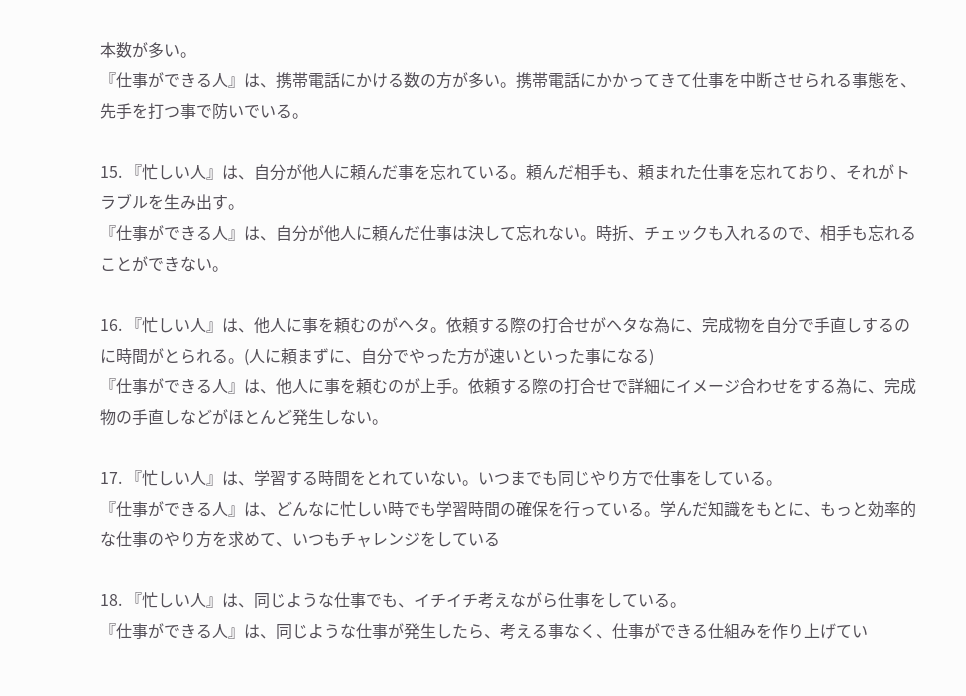本数が多い。
『仕事ができる人』は、携帯電話にかける数の方が多い。携帯電話にかかってきて仕事を中断させられる事態を、先手を打つ事で防いでいる。

15. 『忙しい人』は、自分が他人に頼んだ事を忘れている。頼んだ相手も、頼まれた仕事を忘れており、それがトラブルを生み出す。
『仕事ができる人』は、自分が他人に頼んだ仕事は決して忘れない。時折、チェックも入れるので、相手も忘れることができない。

16. 『忙しい人』は、他人に事を頼むのがヘタ。依頼する際の打合せがヘタな為に、完成物を自分で手直しするのに時間がとられる。(人に頼まずに、自分でやった方が速いといった事になる)
『仕事ができる人』は、他人に事を頼むのが上手。依頼する際の打合せで詳細にイメージ合わせをする為に、完成物の手直しなどがほとんど発生しない。

17. 『忙しい人』は、学習する時間をとれていない。いつまでも同じやり方で仕事をしている。
『仕事ができる人』は、どんなに忙しい時でも学習時間の確保を行っている。学んだ知識をもとに、もっと効率的な仕事のやり方を求めて、いつもチャレンジをしている

18. 『忙しい人』は、同じような仕事でも、イチイチ考えながら仕事をしている。
『仕事ができる人』は、同じような仕事が発生したら、考える事なく、仕事ができる仕組みを作り上げてい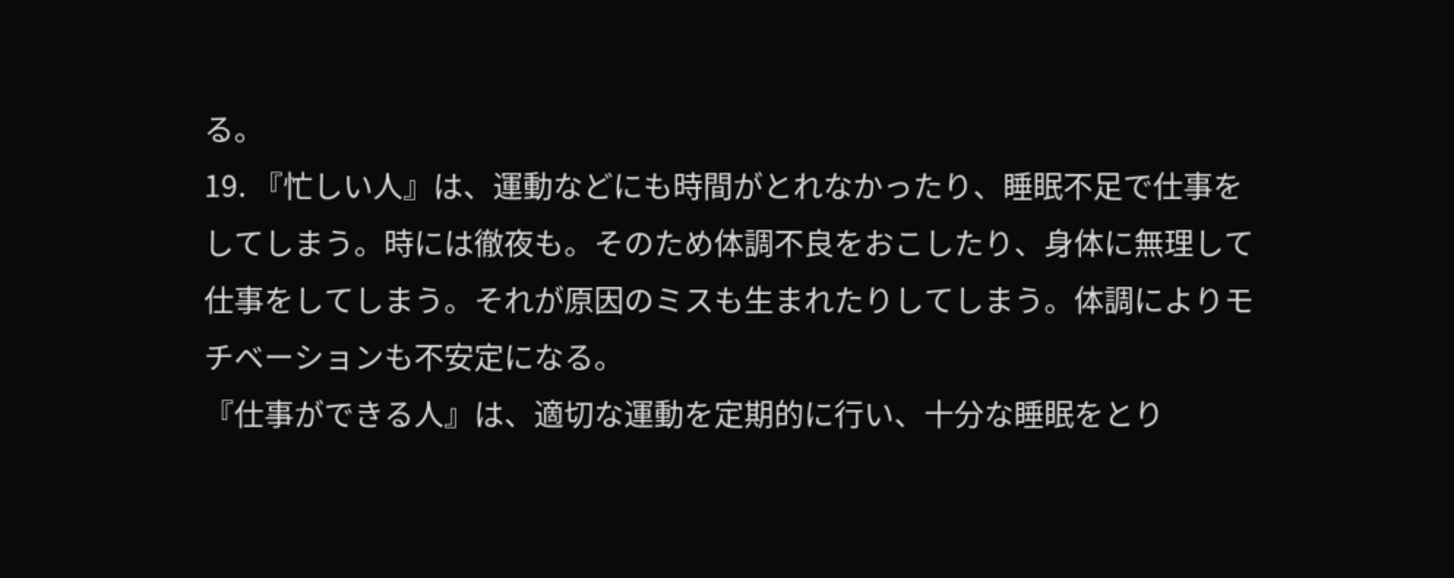る。
19. 『忙しい人』は、運動などにも時間がとれなかったり、睡眠不足で仕事をしてしまう。時には徹夜も。そのため体調不良をおこしたり、身体に無理して仕事をしてしまう。それが原因のミスも生まれたりしてしまう。体調によりモチベーションも不安定になる。
『仕事ができる人』は、適切な運動を定期的に行い、十分な睡眠をとり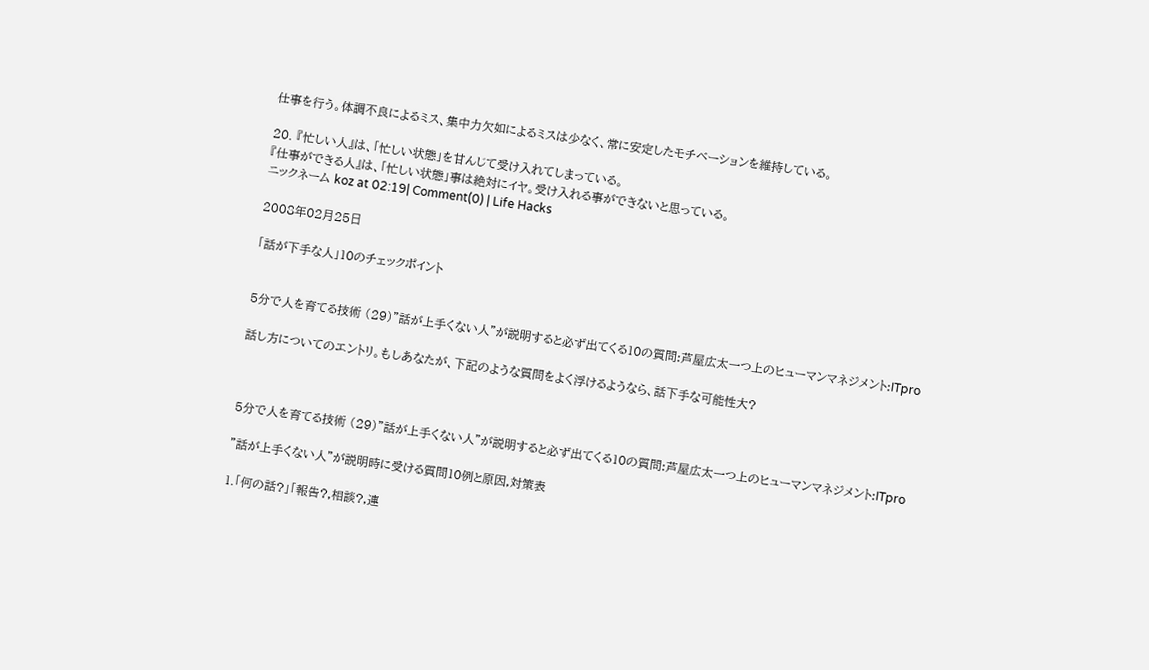仕事を行う。体調不良によるミス、集中力欠如によるミスは少なく、常に安定したモチベーションを維持している。

20. 『忙しい人』は、「忙しい状態」を甘んじて受け入れてしまっている。
『仕事ができる人』は、「忙しい状態」事は絶対にイヤ。受け入れる事ができないと思っている。
ニックネーム koz at 02:19| Comment(0) | Life Hacks

2008年02月25日

「話が下手な人」10のチェックポイント


5分で人を育てる技術 (29)"話が上手くない人"が説明すると必ず出てくる10の質問:芦屋広太一つ上のヒューマンマネジメント:ITpro

話し方についてのエントリ。もしあなたが、下記のような質問をよく浮けるようなら、話下手な可能性大?



5分で人を育てる技術 (29)"話が上手くない人"が説明すると必ず出てくる10の質問:芦屋広太一つ上のヒューマンマネジメント:ITpro

"話が上手くない人"が説明時に受ける質問10例と原因,対策表

1.「何の話?」「報告?,相談?,連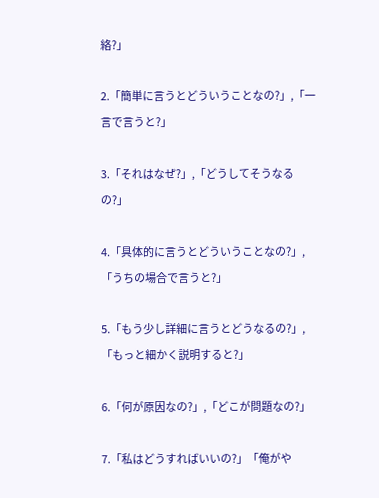絡?」

2.「簡単に言うとどういうことなの?」,「一言で言うと?」

3.「それはなぜ?」,「どうしてそうなるの?」

4.「具体的に言うとどういうことなの?」,「うちの場合で言うと?」

5.「もう少し詳細に言うとどうなるの?」,「もっと細かく説明すると?」

6.「何が原因なの?」,「どこが問題なの?」

7.「私はどうすればいいの?」「俺がや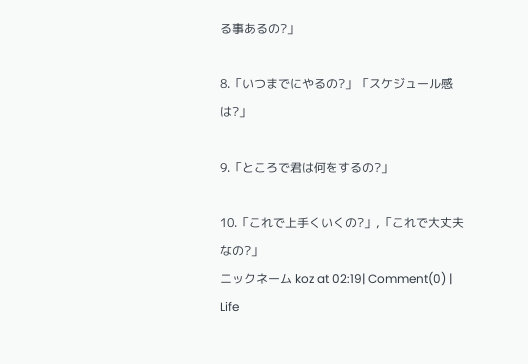る事あるの?」

8.「いつまでにやるの?」「スケジュール感は?」

9.「ところで君は何をするの?」

10.「これで上手くいくの?」,「これで大丈夫なの?」
ニックネーム koz at 02:19| Comment(0) | Life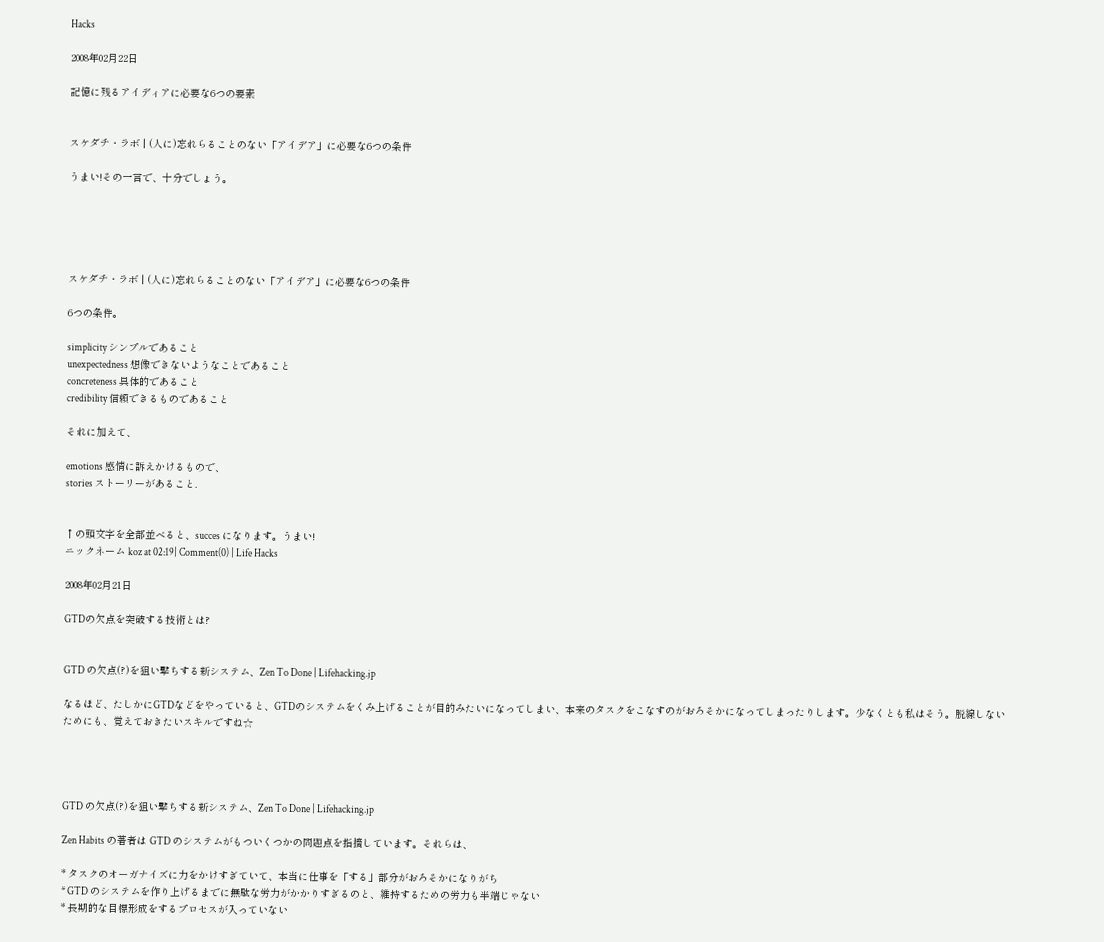Hacks

2008年02月22日

記憶に残るアイディアに必要な6つの要素


スケダチ・ラボ | (人に)忘れらることのない「アイデア」に必要な6つの条件

うまい!その一言で、十分でしょう。





スケダチ・ラボ | (人に)忘れらることのない「アイデア」に必要な6つの条件

6つの条件。

simplicity シンプルであること
unexpectedness 想像できないようなことであること
concreteness 具体的であること
credibility 信頼できるものであること

それに加えて、

emotions 感情に訴えかけるもので、
stories ストーリーがあること.


↑の頭文字を全部並べると、succes になります。うまい!
ニックネーム koz at 02:19| Comment(0) | Life Hacks

2008年02月21日

GTDの欠点を突破する技術とは?


GTD の欠点(?)を狙い撃ちする新システム、Zen To Done | Lifehacking.jp

なるほど、たしかにGTDなどをやっていると、GTDのシステムをくみ上げることが目的みたいになってしまい、本来のタスクをこなすのがおろそかになってしまったりします。少なくとも私はそう。脱線しないためにも、覚えておきたいスキルですね☆




GTD の欠点(?)を狙い撃ちする新システム、Zen To Done | Lifehacking.jp

Zen Habits の著者は GTD のシステムがもついくつかの問題点を指摘しています。それらは、

* タスクのオーガナイズに力をかけすぎていて、本当に仕事を「する」部分がおろそかになりがち
* GTD のシステムを作り上げるまでに無駄な労力がかかりすぎるのと、維持するための労力も半端じゃない
* 長期的な目標形成をするプロセスが入っていない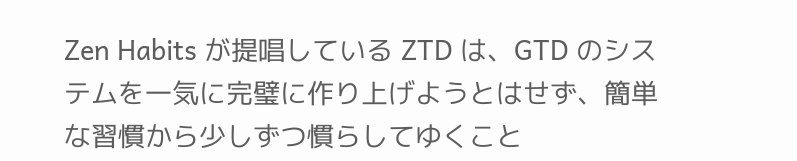Zen Habits が提唱している ZTD は、GTD のシステムを一気に完璧に作り上げようとはせず、簡単な習慣から少しずつ慣らしてゆくこと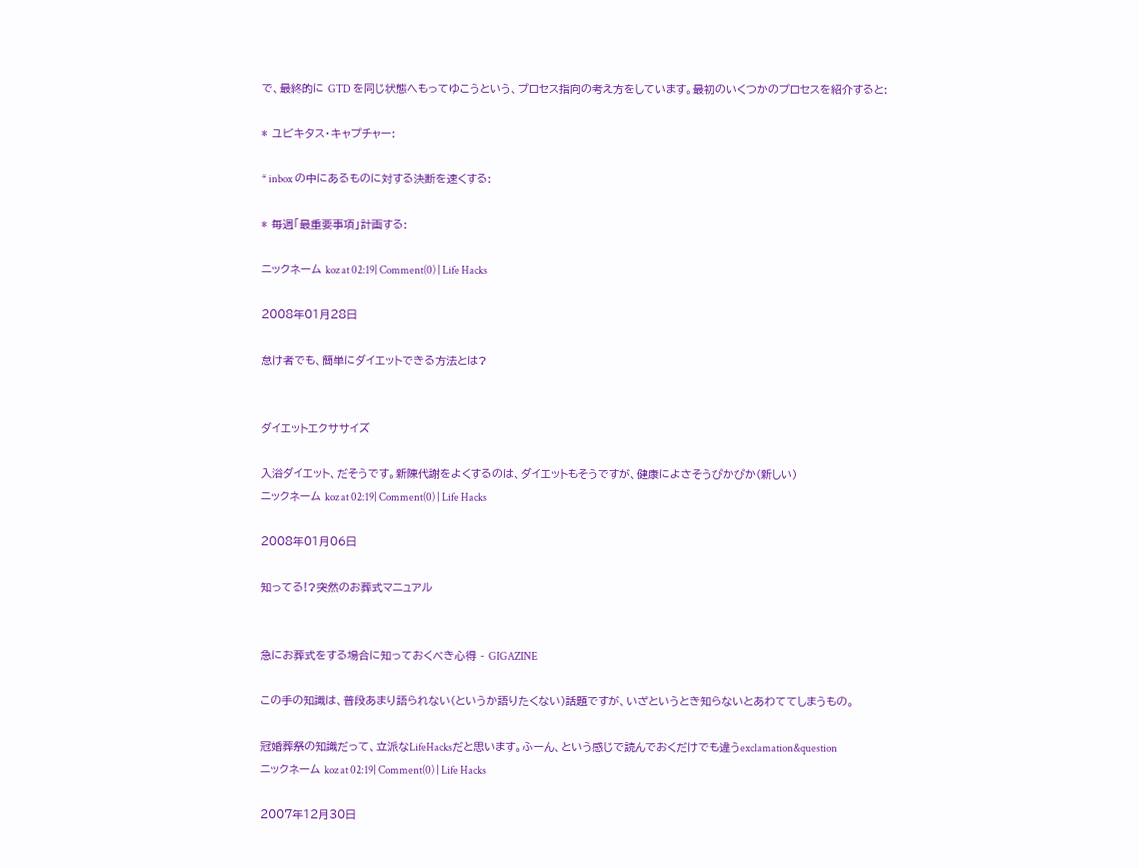で、最終的に GTD を同じ状態へもってゆこうという、プロセス指向の考え方をしています。最初のいくつかのプロセスを紹介すると:

* ユビキタス・キャプチャー:

* inbox の中にあるものに対する決断を速くする:

* 毎週「最重要事項」計画する:

ニックネーム koz at 02:19| Comment(0) | Life Hacks

2008年01月28日

怠け者でも、簡単にダイエットできる方法とは?


ダイエットエクササイズ

入浴ダイエット、だそうです。新陳代謝をよくするのは、ダイエットもそうですが、健康によさそうぴかぴか(新しい)
ニックネーム koz at 02:19| Comment(0) | Life Hacks

2008年01月06日

知ってる!?突然のお葬式マニュアル


急にお葬式をする場合に知っておくべき心得 - GIGAZINE

この手の知識は、普段あまり語られない(というか語りたくない)話題ですが、いざというとき知らないとあわててしまうもの。

冠婚葬祭の知識だって、立派なLifeHacksだと思います。ふーん、という感じで読んでおくだけでも違うexclamation&question
ニックネーム koz at 02:19| Comment(0) | Life Hacks

2007年12月30日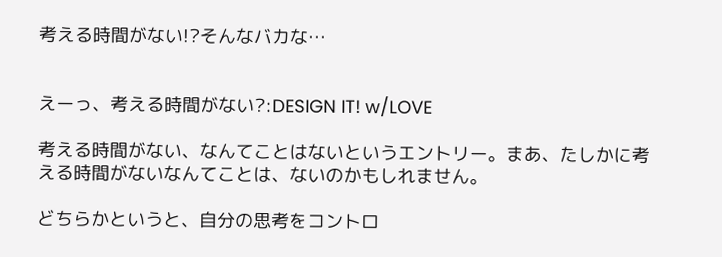考える時間がない!?そんなバカな…


えーっ、考える時間がない?:DESIGN IT! w/LOVE

考える時間がない、なんてことはないというエントリー。まあ、たしかに考える時間がないなんてことは、ないのかもしれません。

どちらかというと、自分の思考をコントロ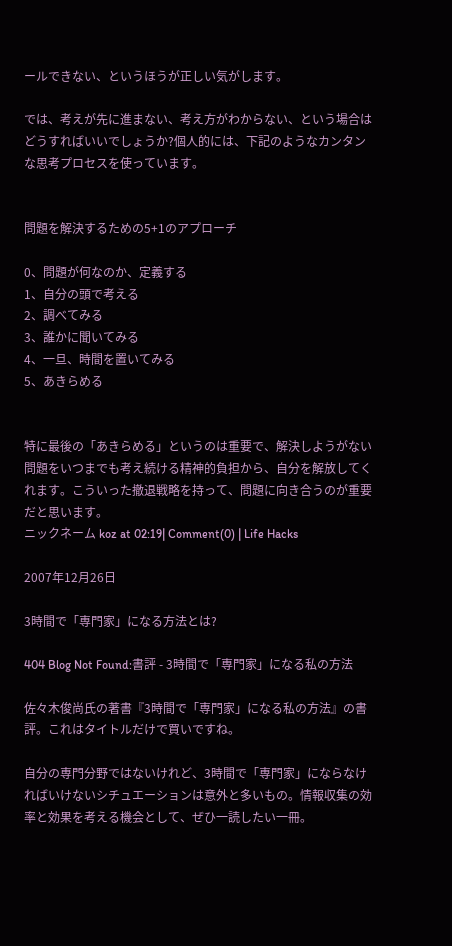ールできない、というほうが正しい気がします。

では、考えが先に進まない、考え方がわからない、という場合はどうすればいいでしょうか?個人的には、下記のようなカンタンな思考プロセスを使っています。


問題を解決するための5+1のアプローチ

0、問題が何なのか、定義する
1、自分の頭で考える
2、調べてみる
3、誰かに聞いてみる
4、一旦、時間を置いてみる
5、あきらめる


特に最後の「あきらめる」というのは重要で、解決しようがない問題をいつまでも考え続ける精神的負担から、自分を解放してくれます。こういった撤退戦略を持って、問題に向き合うのが重要だと思います。
ニックネーム koz at 02:19| Comment(0) | Life Hacks

2007年12月26日

3時間で「専門家」になる方法とは?

404 Blog Not Found:書評 - 3時間で「専門家」になる私の方法

佐々木俊尚氏の著書『3時間で「専門家」になる私の方法』の書評。これはタイトルだけで買いですね。

自分の専門分野ではないけれど、3時間で「専門家」にならなければいけないシチュエーションは意外と多いもの。情報収集の効率と効果を考える機会として、ぜひ一読したい一冊。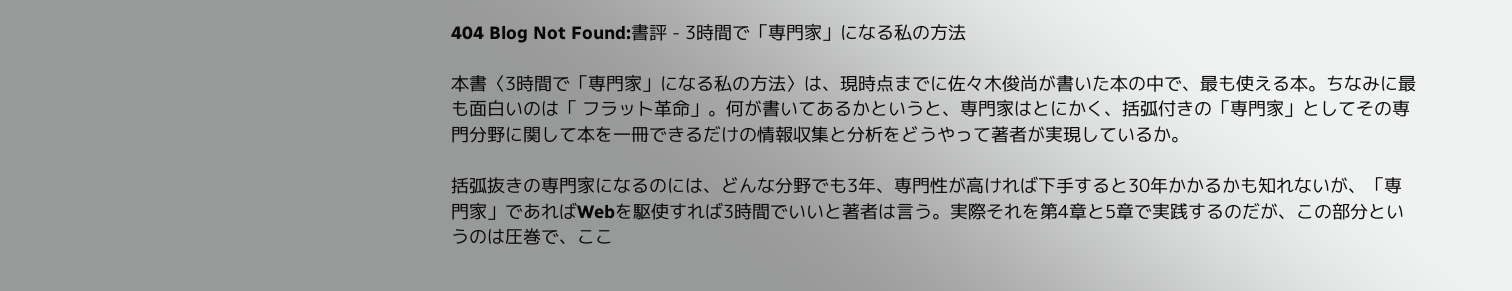404 Blog Not Found:書評 - 3時間で「専門家」になる私の方法

本書〈3時間で「専門家」になる私の方法〉は、現時点までに佐々木俊尚が書いた本の中で、最も使える本。ちなみに最も面白いのは「 フラット革命」。何が書いてあるかというと、専門家はとにかく、括弧付きの「専門家」としてその専門分野に関して本を一冊できるだけの情報収集と分析をどうやって著者が実現しているか。

括弧抜きの専門家になるのには、どんな分野でも3年、専門性が高ければ下手すると30年かかるかも知れないが、「専門家」であればWebを駆使すれば3時間でいいと著者は言う。実際それを第4章と5章で実践するのだが、この部分というのは圧巻で、ここ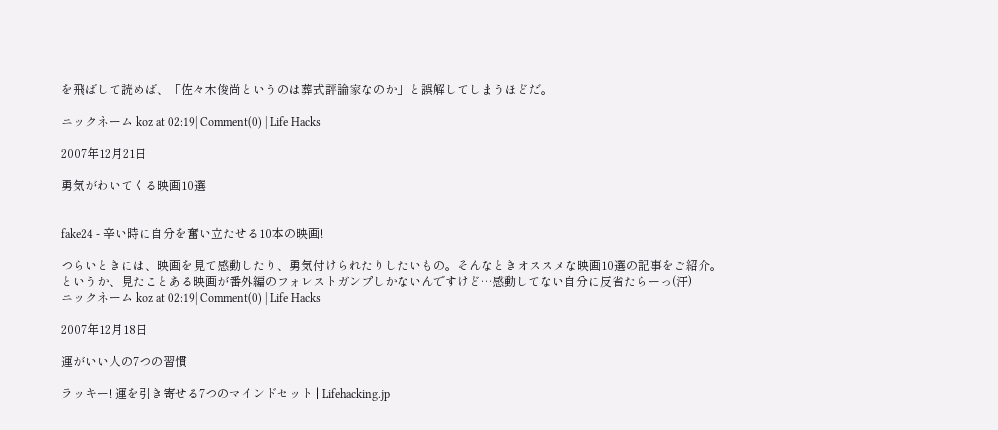を飛ばして読めば、「佐々木俊尚というのは葬式評論家なのか」と誤解してしまうほどだ。

ニックネーム koz at 02:19| Comment(0) | Life Hacks

2007年12月21日

勇気がわいてくる映画10選


fake24 - 辛い時に自分を奮い立たせる10本の映画!

つらいときには、映画を見て感動したり、勇気付けられたりしたいもの。そんなときオススメな映画10選の記事をご紹介。
というか、見たことある映画が番外編のフォレストガンプしかないんですけど…感動してない自分に反省たらーっ(汗)
ニックネーム koz at 02:19| Comment(0) | Life Hacks

2007年12月18日

運がいい人の7つの習慣

ラッキー! 運を引き寄せる7つのマインドセット | Lifehacking.jp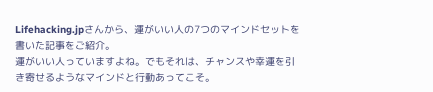Lifehacking.jpさんから、運がいい人の7つのマインドセットを書いた記事をご紹介。
運がいい人っていますよね。でもそれは、チャンスや幸運を引き寄せるようなマインドと行動あってこそ。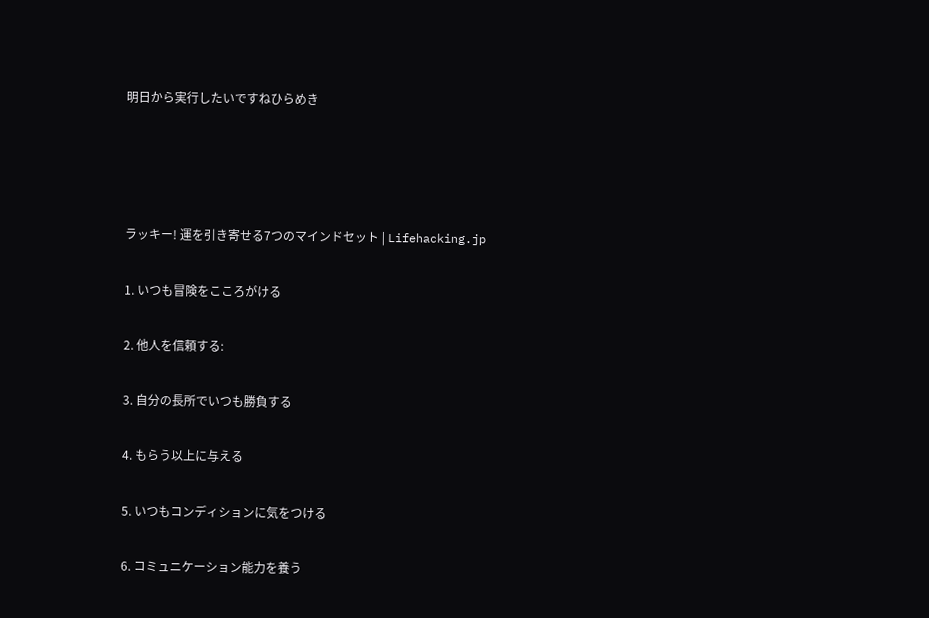明日から実行したいですねひらめき




ラッキー! 運を引き寄せる7つのマインドセット | Lifehacking.jp

1. いつも冒険をこころがける

2. 他人を信頼する:

3. 自分の長所でいつも勝負する

4. もらう以上に与える

5. いつもコンディションに気をつける

6. コミュニケーション能力を養う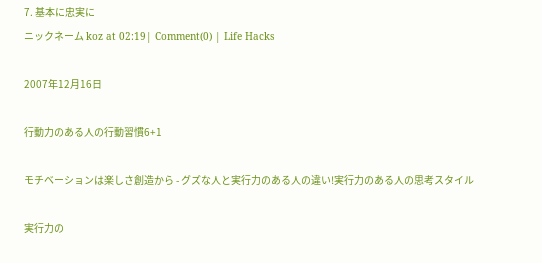7. 基本に忠実に
ニックネーム koz at 02:19| Comment(0) | Life Hacks

2007年12月16日

行動力のある人の行動習慣6+1

モチベーションは楽しさ創造から - グズな人と実行力のある人の違い!実行力のある人の思考スタイル

実行力の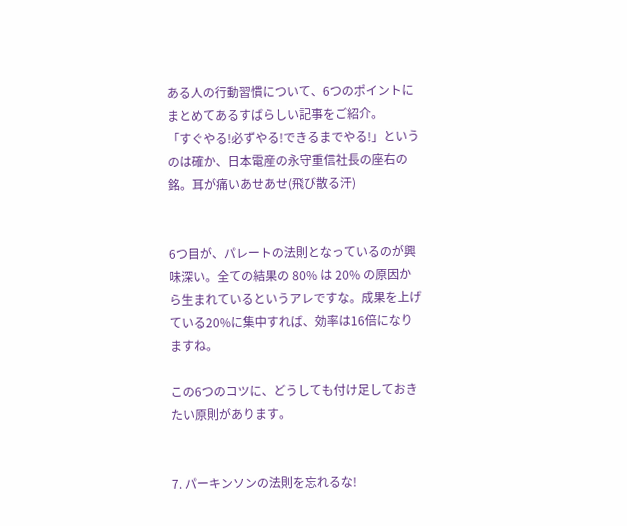ある人の行動習慣について、6つのポイントにまとめてあるすばらしい記事をご紹介。
「すぐやる!必ずやる!できるまでやる!」というのは確か、日本電産の永守重信社長の座右の銘。耳が痛いあせあせ(飛び散る汗)


6つ目が、パレートの法則となっているのが興味深い。全ての結果の 80% は 20% の原因から生まれているというアレですな。成果を上げている20%に集中すれば、効率は16倍になりますね。

この6つのコツに、どうしても付け足しておきたい原則があります。


7. パーキンソンの法則を忘れるな!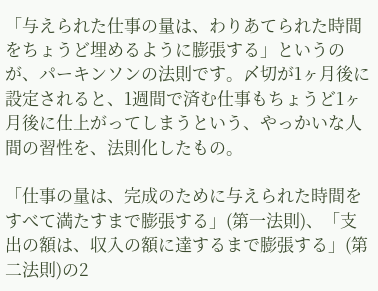「与えられた仕事の量は、わりあてられた時間をちょうど埋めるように膨張する」というのが、パーキンソンの法則です。〆切が1ヶ月後に設定されると、1週間で済む仕事もちょうど1ヶ月後に仕上がってしまうという、やっかいな人間の習性を、法則化したもの。

「仕事の量は、完成のために与えられた時間をすべて満たすまで膨張する」(第一法則)、「支出の額は、収入の額に達するまで膨張する」(第二法則)の2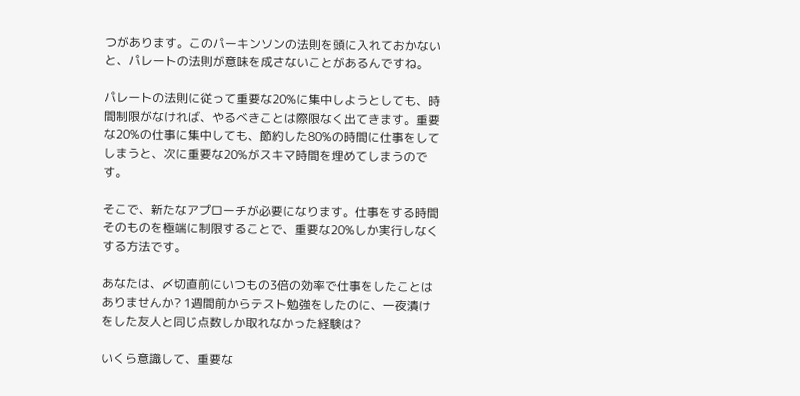つがあります。このパーキンソンの法則を頭に入れておかないと、パレートの法則が意味を成さないことがあるんですね。

パレートの法則に従って重要な20%に集中しようとしても、時間制限がなければ、やるべきことは際限なく出てきます。重要な20%の仕事に集中しても、節約した80%の時間に仕事をしてしまうと、次に重要な20%がスキマ時間を埋めてしまうのです。

そこで、新たなアプローチが必要になります。仕事をする時間そのものを極端に制限することで、重要な20%しか実行しなくする方法です。

あなたは、〆切直前にいつもの3倍の効率で仕事をしたことはありませんか? 1週間前からテスト勉強をしたのに、一夜漬けをした友人と同じ点数しか取れなかった経験は?

いくら意識して、重要な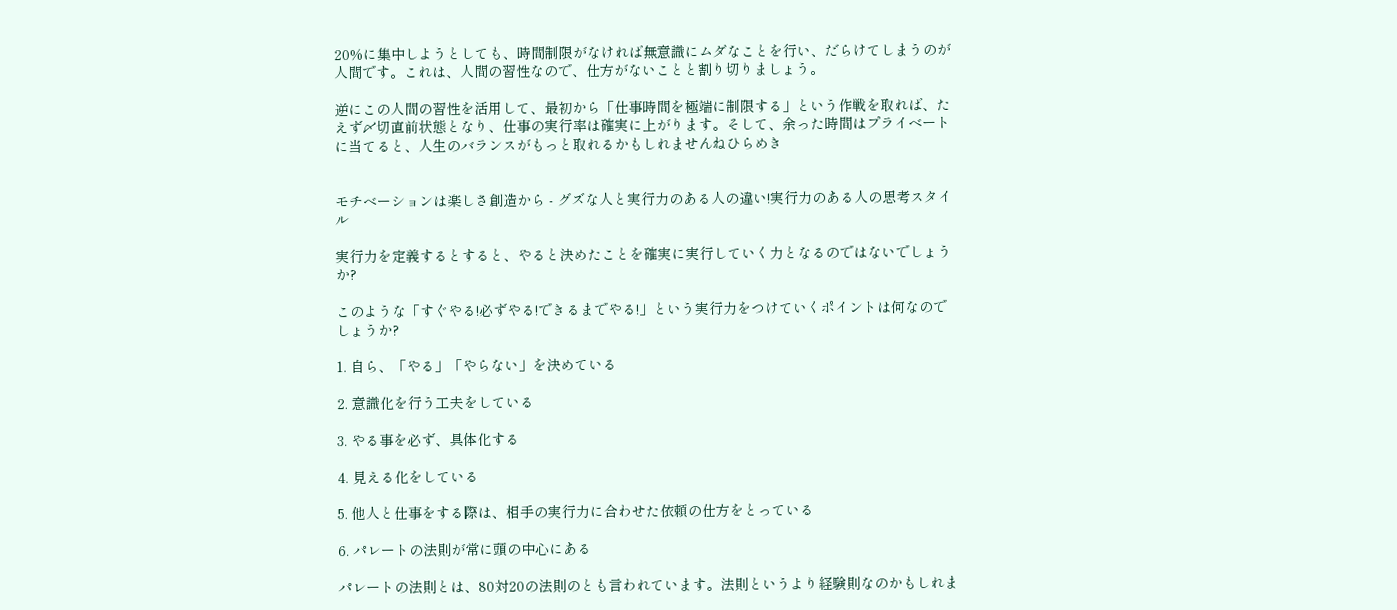20%に集中しようとしても、時間制限がなければ無意識にムダなことを行い、だらけてしまうのが人間です。これは、人間の習性なので、仕方がないことと割り切りましょう。

逆にこの人間の習性を活用して、最初から「仕事時間を極端に制限する」という作戦を取れば、たえず〆切直前状態となり、仕事の実行率は確実に上がります。そして、余った時間はプライベートに当てると、人生のバランスがもっと取れるかもしれませんねひらめき


モチベーションは楽しさ創造から - グズな人と実行力のある人の違い!実行力のある人の思考スタイル

実行力を定義するとすると、やると決めたことを確実に実行していく力となるのではないでしょうか?

このような「すぐやる!必ずやる!できるまでやる!」という実行力をつけていくポイントは何なのでしょうか?

1. 自ら、「やる」「やらない」を決めている

2. 意識化を行う工夫をしている

3. やる事を必ず、具体化する

4. 見える化をしている

5. 他人と仕事をする際は、相手の実行力に合わせた依頼の仕方をとっている

6. パレートの法則が常に頭の中心にある

パレートの法則とは、80対20の法則のとも言われています。法則というより経験則なのかもしれま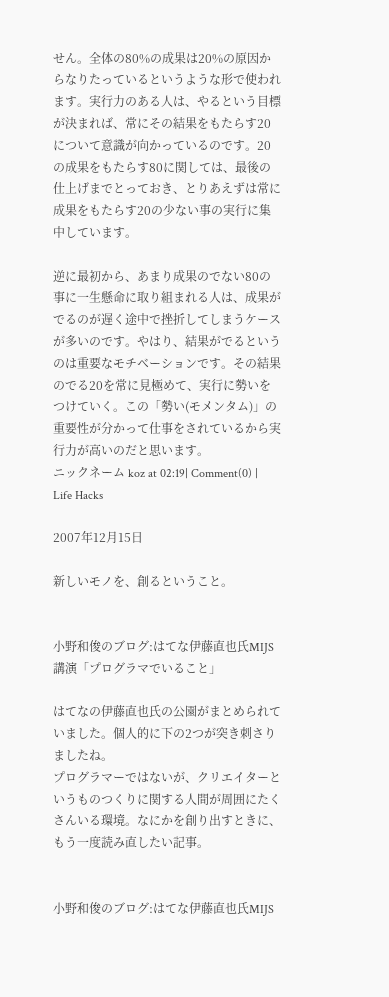せん。全体の80%の成果は20%の原因からなりたっているというような形で使われます。実行力のある人は、やるという目標が決まれば、常にその結果をもたらす20について意識が向かっているのです。20の成果をもたらす80に関しては、最後の仕上げまでとっておき、とりあえずは常に成果をもたらす20の少ない事の実行に集中しています。

逆に最初から、あまり成果のでない80の事に一生懸命に取り組まれる人は、成果がでるのが遅く途中で挫折してしまうケースが多いのです。やはり、結果がでるというのは重要なモチベーションです。その結果のでる20を常に見極めて、実行に勢いをつけていく。この「勢い(モメンタム)」の重要性が分かって仕事をされているから実行力が高いのだと思います。
ニックネーム koz at 02:19| Comment(0) | Life Hacks

2007年12月15日

新しいモノを、創るということ。


小野和俊のブログ:はてな伊藤直也氏MIJS講演「プログラマでいること」

はてなの伊藤直也氏の公園がまとめられていました。個人的に下の2つが突き刺さりましたね。
プログラマーではないが、クリエイターというものつくりに関する人間が周囲にたくさんいる環境。なにかを創り出すときに、もう一度読み直したい記事。


小野和俊のブログ:はてな伊藤直也氏MIJS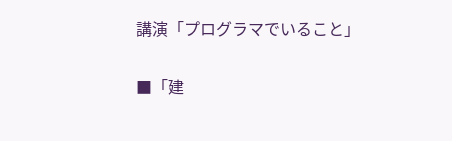講演「プログラマでいること」

■「建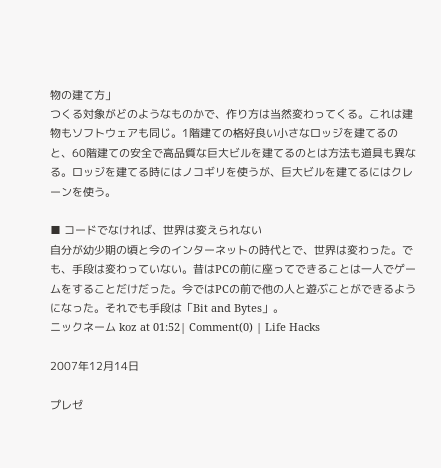物の建て方」
つくる対象がどのようなものかで、作り方は当然変わってくる。これは建物もソフトウェアも同じ。1階建ての格好良い小さなロッジを建てるのと、60階建ての安全で高品質な巨大ビルを建てるのとは方法も道具も異なる。ロッジを建てる時にはノコギリを使うが、巨大ビルを建てるにはクレーンを使う。

■ コードでなければ、世界は変えられない
自分が幼少期の頃と今のインターネットの時代とで、世界は変わった。でも、手段は変わっていない。昔はPCの前に座ってできることは一人でゲームをすることだけだった。今ではPCの前で他の人と遊ぶことができるようになった。それでも手段は「Bit and Bytes」。
ニックネーム koz at 01:52| Comment(0) | Life Hacks

2007年12月14日

プレゼ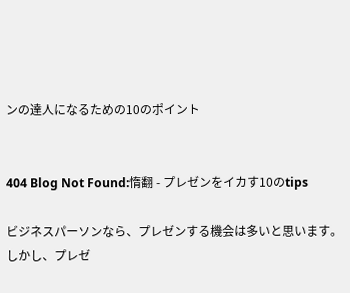ンの達人になるための10のポイント


404 Blog Not Found:惰翻 - プレゼンをイカす10のtips

ビジネスパーソンなら、プレゼンする機会は多いと思います。しかし、プレゼ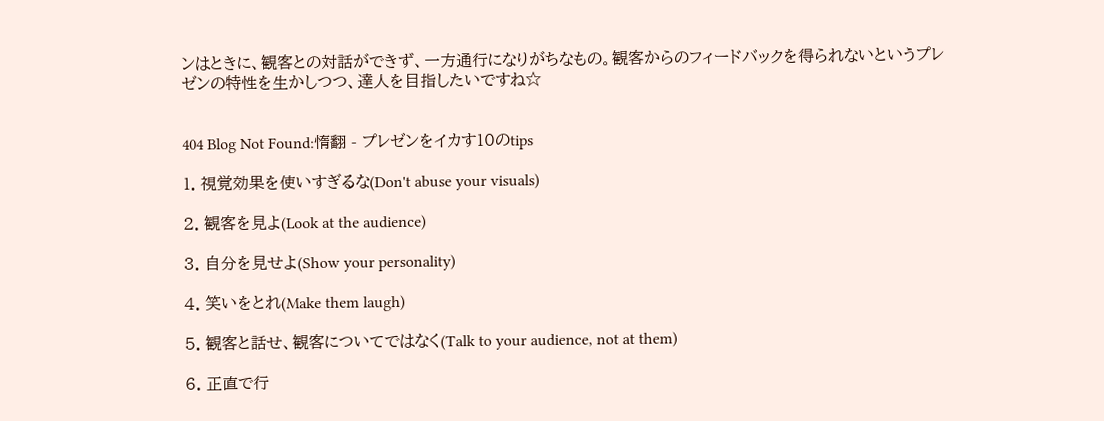ンはときに、観客との対話ができず、一方通行になりがちなもの。観客からのフィードバックを得られないというプレゼンの特性を生かしつつ、達人を目指したいですね☆


404 Blog Not Found:惰翻 - プレゼンをイカす10のtips

1. 視覚効果を使いすぎるな(Don't abuse your visuals)

2. 観客を見よ(Look at the audience)

3. 自分を見せよ(Show your personality)

4. 笑いをとれ(Make them laugh)

5. 観客と話せ、観客についてではなく(Talk to your audience, not at them)

6. 正直で行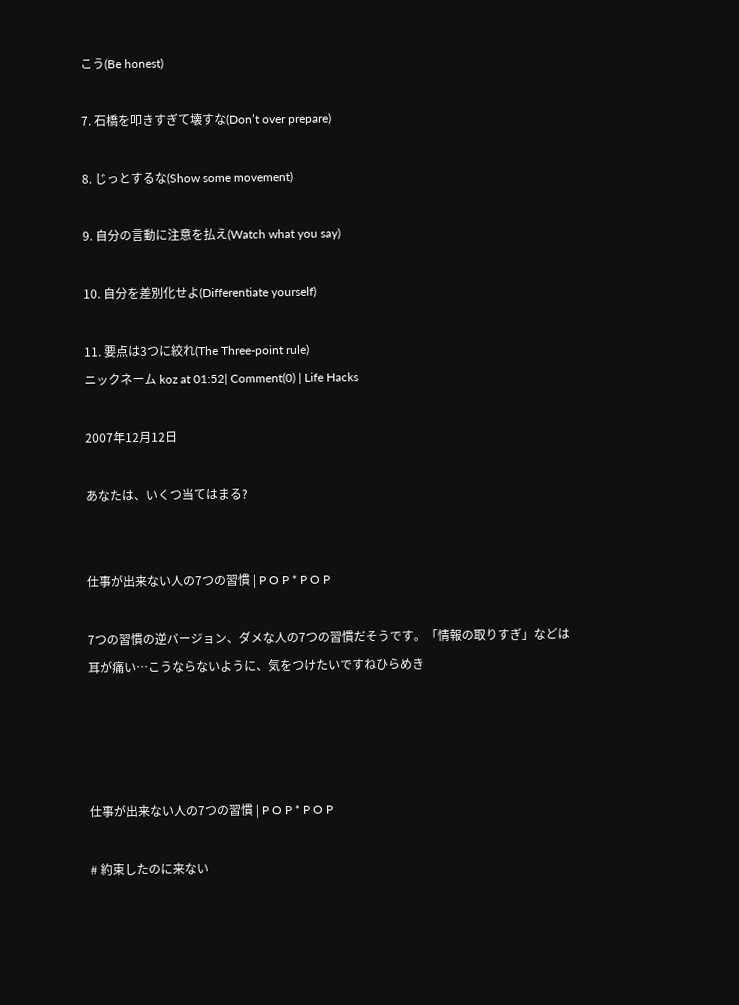こう(Be honest)

7. 石橋を叩きすぎて壊すな(Don’t over prepare)

8. じっとするな(Show some movement)

9. 自分の言動に注意を払え(Watch what you say)

10. 自分を差別化せよ(Differentiate yourself)

11. 要点は3つに絞れ(The Three-point rule)
ニックネーム koz at 01:52| Comment(0) | Life Hacks

2007年12月12日

あなたは、いくつ当てはまる?


仕事が出来ない人の7つの習慣 | P O P * P O P

7つの習慣の逆バージョン、ダメな人の7つの習慣だそうです。「情報の取りすぎ」などは耳が痛い…こうならないように、気をつけたいですねひらめき




仕事が出来ない人の7つの習慣 | P O P * P O P

# 約束したのに来ない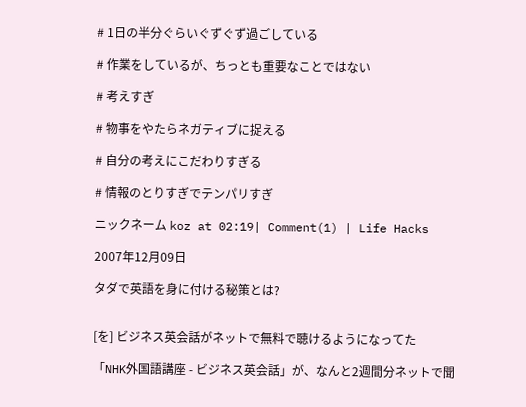# 1日の半分ぐらいぐずぐず過ごしている

# 作業をしているが、ちっとも重要なことではない

# 考えすぎ

# 物事をやたらネガティブに捉える

# 自分の考えにこだわりすぎる

# 情報のとりすぎでテンパリすぎ

ニックネーム koz at 02:19| Comment(1) | Life Hacks

2007年12月09日

タダで英語を身に付ける秘策とは?


[を] ビジネス英会話がネットで無料で聴けるようになってた

「NHK外国語講座 - ビジネス英会話」が、なんと2週間分ネットで聞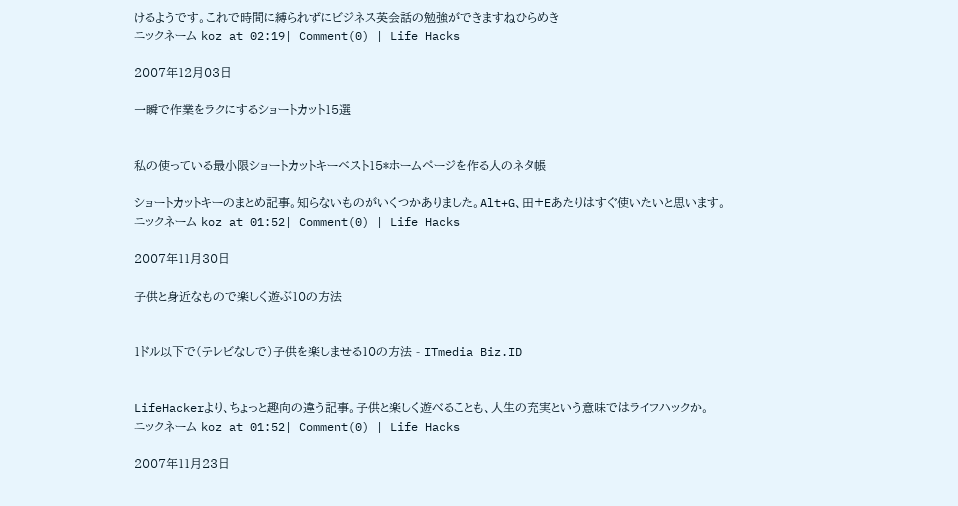けるようです。これで時間に縛られずにビジネス英会話の勉強ができますねひらめき
ニックネーム koz at 02:19| Comment(0) | Life Hacks

2007年12月03日

一瞬で作業をラクにするショートカット15選


私の使っている最小限ショートカットキーベスト15*ホームページを作る人のネタ帳

ショートカットキーのまとめ記事。知らないものがいくつかありました。Alt+G、田+Eあたりはすぐ使いたいと思います。
ニックネーム koz at 01:52| Comment(0) | Life Hacks

2007年11月30日

子供と身近なもので楽しく遊ぶ10の方法


1ドル以下で(テレビなしで)子供を楽しませる10の方法 - ITmedia Biz.ID


LifeHackerより、ちょっと趣向の違う記事。子供と楽しく遊べることも、人生の充実という意味ではライフハックか。
ニックネーム koz at 01:52| Comment(0) | Life Hacks

2007年11月23日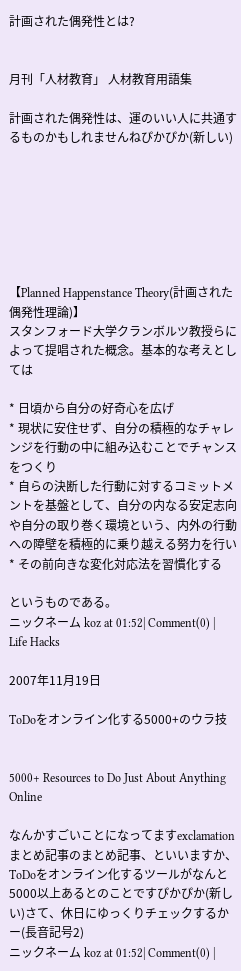計画された偶発性とは?


月刊「人材教育」 人材教育用語集

計画された偶発性は、運のいい人に共通するものかもしれませんねぴかぴか(新しい)







【Planned Happenstance Theory(計画された偶発性理論)】
スタンフォード大学クランボルツ教授らによって提唱された概念。基本的な考えとしては

* 日頃から自分の好奇心を広げ
* 現状に安住せず、自分の積極的なチャレンジを行動の中に組み込むことでチャンスをつくり
* 自らの決断した行動に対するコミットメントを基盤として、自分の内なる安定志向や自分の取り巻く環境という、内外の行動への障壁を積極的に乗り越える努力を行い
* その前向きな変化対応法を習慣化する

というものである。
ニックネーム koz at 01:52| Comment(0) | Life Hacks

2007年11月19日

ToDoをオンライン化する5000+のウラ技


5000+ Resources to Do Just About Anything Online

なんかすごいことになってますexclamationまとめ記事のまとめ記事、といいますか、ToDoをオンライン化するツールがなんと5000以上あるとのことですぴかぴか(新しい)さて、休日にゆっくりチェックするかー(長音記号2)
ニックネーム koz at 01:52| Comment(0) |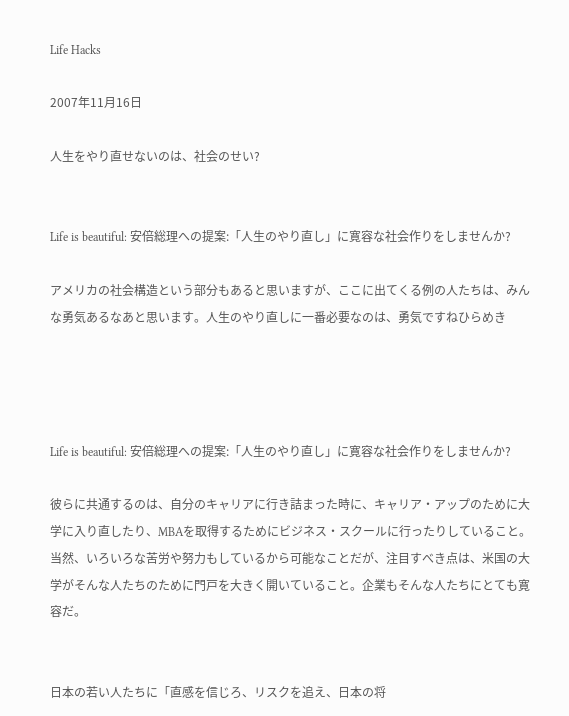Life Hacks

2007年11月16日

人生をやり直せないのは、社会のせい?


Life is beautiful: 安倍総理への提案:「人生のやり直し」に寛容な社会作りをしませんか?

アメリカの社会構造という部分もあると思いますが、ここに出てくる例の人たちは、みんな勇気あるなあと思います。人生のやり直しに一番必要なのは、勇気ですねひらめき




Life is beautiful: 安倍総理への提案:「人生のやり直し」に寛容な社会作りをしませんか?

彼らに共通するのは、自分のキャリアに行き詰まった時に、キャリア・アップのために大学に入り直したり、MBAを取得するためにビジネス・スクールに行ったりしていること。当然、いろいろな苦労や努力もしているから可能なことだが、注目すべき点は、米国の大学がそんな人たちのために門戸を大きく開いていること。企業もそんな人たちにとても寛容だ。


日本の若い人たちに「直感を信じろ、リスクを追え、日本の将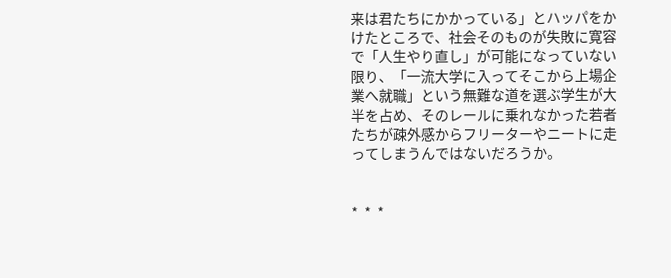来は君たちにかかっている」とハッパをかけたところで、社会そのものが失敗に寛容で「人生やり直し」が可能になっていない限り、「一流大学に入ってそこから上場企業へ就職」という無難な道を選ぶ学生が大半を占め、そのレールに乗れなかった若者たちが疎外感からフリーターやニートに走ってしまうんではないだろうか。


*  *  *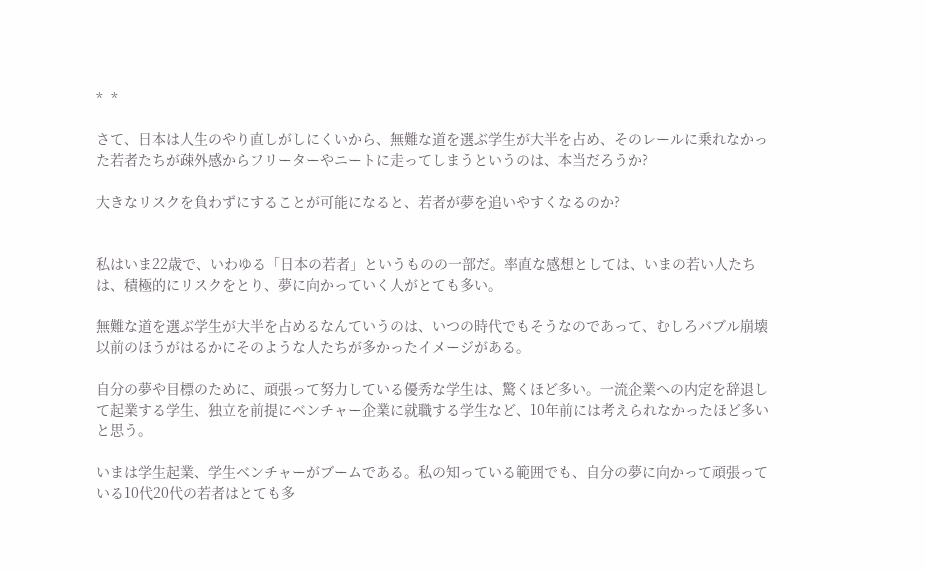*  *

さて、日本は人生のやり直しがしにくいから、無難な道を選ぶ学生が大半を占め、そのレールに乗れなかった若者たちが疎外感からフリーターやニートに走ってしまうというのは、本当だろうか?

大きなリスクを負わずにすることが可能になると、若者が夢を追いやすくなるのか?


私はいま22歳で、いわゆる「日本の若者」というものの一部だ。率直な感想としては、いまの若い人たちは、積極的にリスクをとり、夢に向かっていく人がとても多い。

無難な道を選ぶ学生が大半を占めるなんていうのは、いつの時代でもそうなのであって、むしろバブル崩壊以前のほうがはるかにそのような人たちが多かったイメージがある。

自分の夢や目標のために、頑張って努力している優秀な学生は、驚くほど多い。一流企業への内定を辞退して起業する学生、独立を前提にベンチャー企業に就職する学生など、10年前には考えられなかったほど多いと思う。

いまは学生起業、学生ベンチャーがブームである。私の知っている範囲でも、自分の夢に向かって頑張っている10代20代の若者はとても多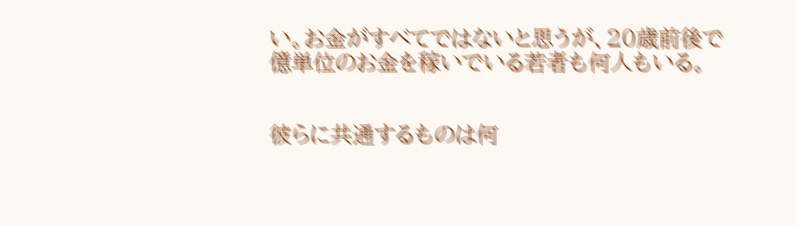い。お金がすべてではないと思うが、20歳前後で億単位のお金を稼いでいる若者も何人もいる。


彼らに共通するものは何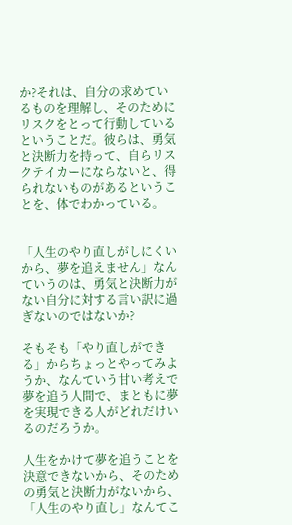か?それは、自分の求めているものを理解し、そのためにリスクをとって行動しているということだ。彼らは、勇気と決断力を持って、自らリスクテイカーにならないと、得られないものがあるということを、体でわかっている。


「人生のやり直しがしにくいから、夢を追えません」なんていうのは、勇気と決断力がない自分に対する言い訳に過ぎないのではないか?

そもそも「やり直しができる」からちょっとやってみようか、なんていう甘い考えで夢を追う人間で、まともに夢を実現できる人がどれだけいるのだろうか。

人生をかけて夢を追うことを決意できないから、そのための勇気と決断力がないから、「人生のやり直し」なんてこ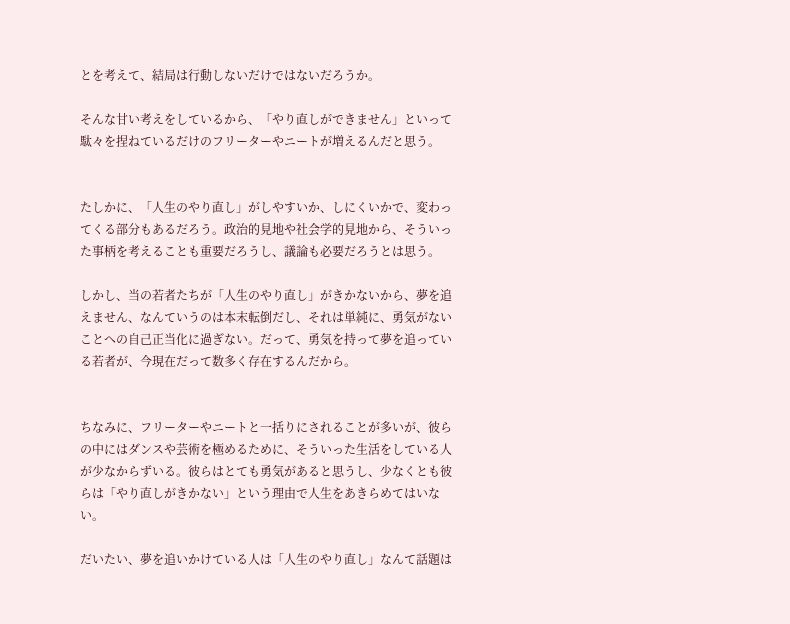とを考えて、結局は行動しないだけではないだろうか。

そんな甘い考えをしているから、「やり直しができません」といって駄々を捏ねているだけのフリーターやニートが増えるんだと思う。


たしかに、「人生のやり直し」がしやすいか、しにくいかで、変わってくる部分もあるだろう。政治的見地や社会学的見地から、そういった事柄を考えることも重要だろうし、議論も必要だろうとは思う。

しかし、当の若者たちが「人生のやり直し」がきかないから、夢を追えません、なんていうのは本末転倒だし、それは単純に、勇気がないことへの自己正当化に過ぎない。だって、勇気を持って夢を追っている若者が、今現在だって数多く存在するんだから。


ちなみに、フリーターやニートと一括りにされることが多いが、彼らの中にはダンスや芸術を極めるために、そういった生活をしている人が少なからずいる。彼らはとても勇気があると思うし、少なくとも彼らは「やり直しがきかない」という理由で人生をあきらめてはいない。

だいたい、夢を追いかけている人は「人生のやり直し」なんて話題は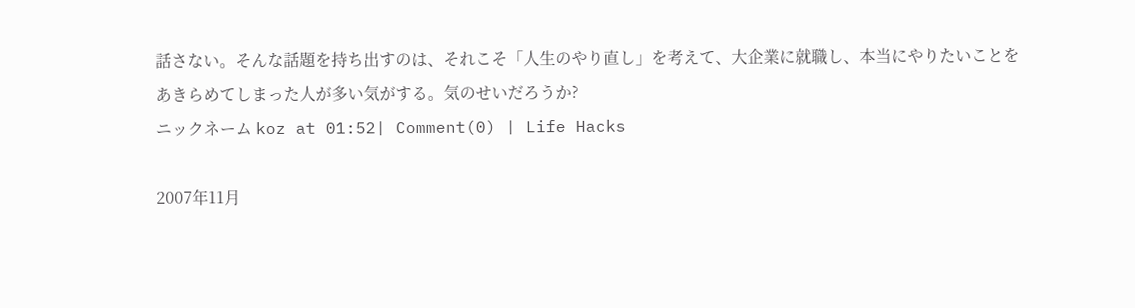話さない。そんな話題を持ち出すのは、それこそ「人生のやり直し」を考えて、大企業に就職し、本当にやりたいことをあきらめてしまった人が多い気がする。気のせいだろうか?
ニックネーム koz at 01:52| Comment(0) | Life Hacks

2007年11月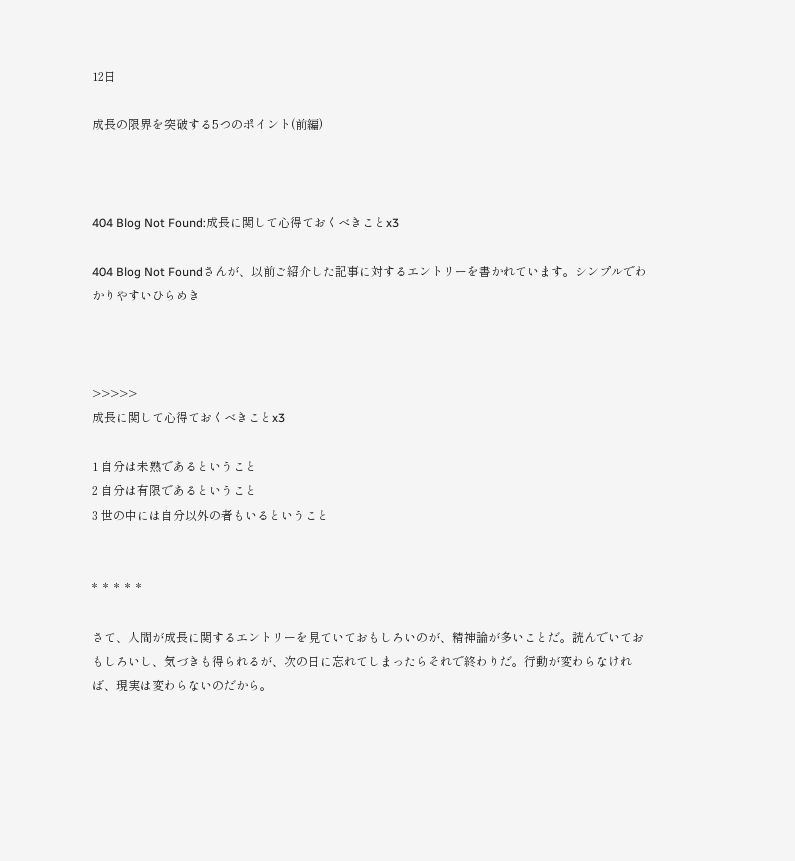12日

成長の限界を突破する5つのポイント(前編)



404 Blog Not Found:成長に関して心得ておくべきことx3

404 Blog Not Foundさんが、以前ご紹介した記事に対するエントリーを書かれています。シンプルでわかりやすいひらめき



>>>>>
成長に関して心得ておくべきことx3

1 自分は未熟であるということ
2 自分は有限であるということ
3 世の中には自分以外の者もいるということ


*  *  *  *  *

さて、人間が成長に関するエントリーを見ていておもしろいのが、精神論が多いことだ。読んでいておもしろいし、気づきも得られるが、次の日に忘れてしまったらそれで終わりだ。行動が変わらなければ、現実は変わらないのだから。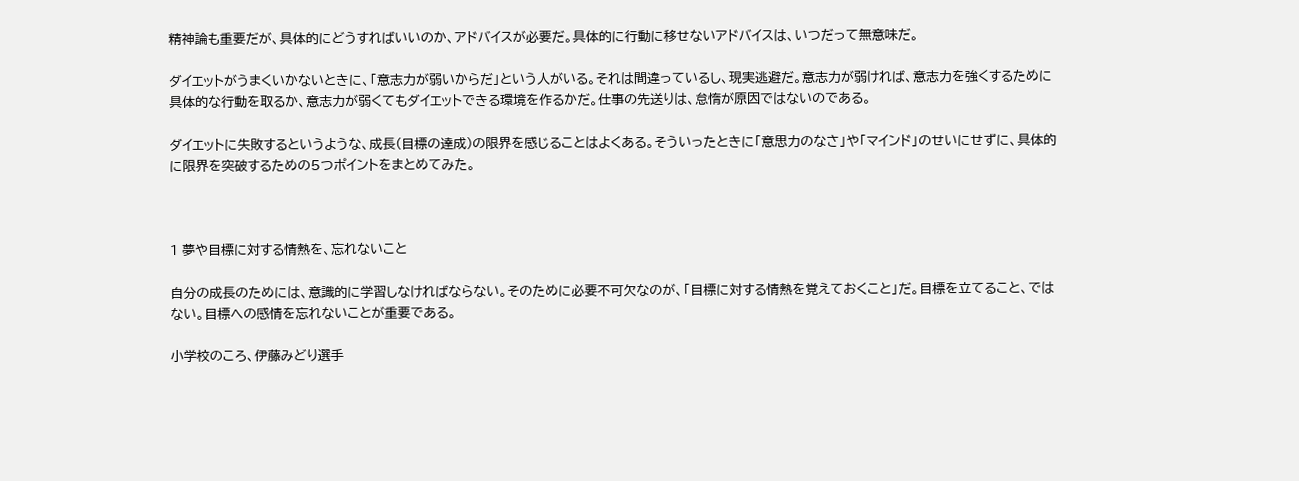精神論も重要だが、具体的にどうすればいいのか、アドバイスが必要だ。具体的に行動に移せないアドバイスは、いつだって無意味だ。

ダイエットがうまくいかないときに、「意志力が弱いからだ」という人がいる。それは間違っているし、現実逃避だ。意志力が弱ければ、意志力を強くするために具体的な行動を取るか、意志力が弱くてもダイエットできる環境を作るかだ。仕事の先送りは、怠惰が原因ではないのである。

ダイエットに失敗するというような、成長(目標の達成)の限界を感じることはよくある。そういったときに「意思力のなさ」や「マインド」のせいにせずに、具体的に限界を突破するための5つポイントをまとめてみた。



1 夢や目標に対する情熱を、忘れないこと

自分の成長のためには、意識的に学習しなければならない。そのために必要不可欠なのが、「目標に対する情熱を覚えておくこと」だ。目標を立てること、ではない。目標への感情を忘れないことが重要である。

小学校のころ、伊藤みどり選手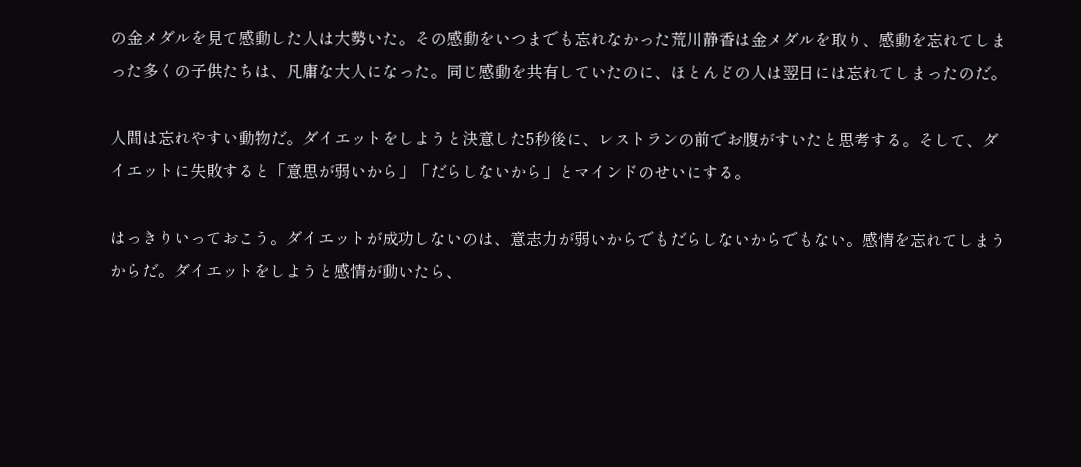の金メダルを見て感動した人は大勢いた。その感動をいつまでも忘れなかった荒川静香は金メダルを取り、感動を忘れてしまった多くの子供たちは、凡庸な大人になった。同じ感動を共有していたのに、ほとんどの人は翌日には忘れてしまったのだ。

人間は忘れやすい動物だ。ダイエットをしようと決意した5秒後に、レストランの前でお腹がすいたと思考する。そして、ダイエットに失敗すると「意思が弱いから」「だらしないから」とマインドのせいにする。

はっきりいっておこう。ダイエットが成功しないのは、意志力が弱いからでもだらしないからでもない。感情を忘れてしまうからだ。ダイエットをしようと感情が動いたら、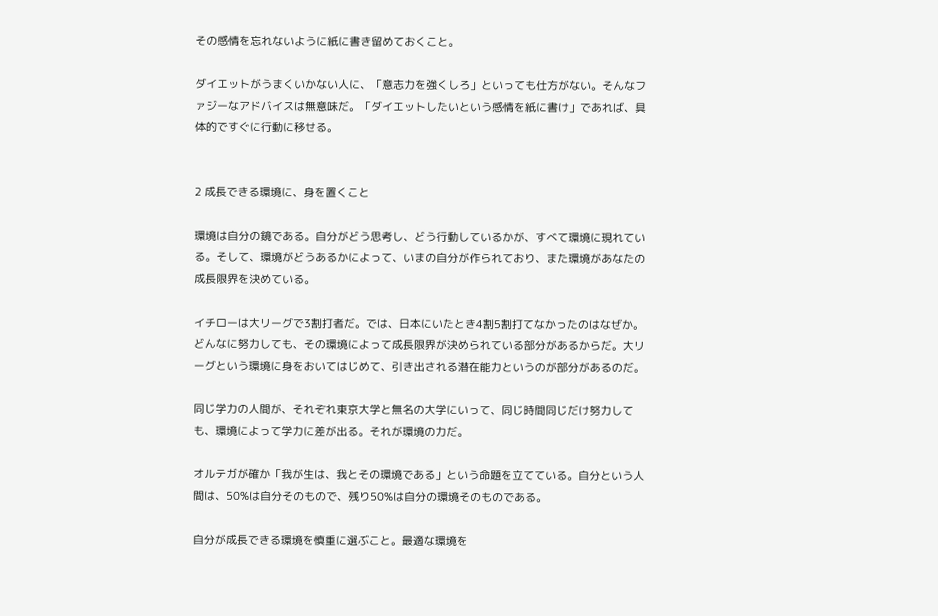その感情を忘れないように紙に書き留めておくこと。

ダイエットがうまくいかない人に、「意志力を強くしろ」といっても仕方がない。そんなファジーなアドバイスは無意味だ。「ダイエットしたいという感情を紙に書け」であれば、具体的ですぐに行動に移せる。


2 成長できる環境に、身を置くこと

環境は自分の鏡である。自分がどう思考し、どう行動しているかが、すべて環境に現れている。そして、環境がどうあるかによって、いまの自分が作られており、また環境があなたの成長限界を決めている。

イチローは大リーグで3割打者だ。では、日本にいたとき4割5割打てなかったのはなぜか。どんなに努力しても、その環境によって成長限界が決められている部分があるからだ。大リーグという環境に身をおいてはじめて、引き出される潜在能力というのが部分があるのだ。

同じ学力の人間が、それぞれ東京大学と無名の大学にいって、同じ時間同じだけ努力しても、環境によって学力に差が出る。それが環境の力だ。

オルテガが確か「我が生は、我とその環境である」という命題を立てている。自分という人間は、50%は自分そのもので、残り50%は自分の環境そのものである。

自分が成長できる環境を慎重に選ぶこと。最適な環境を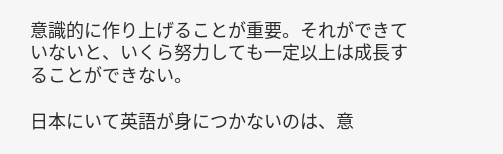意識的に作り上げることが重要。それができていないと、いくら努力しても一定以上は成長することができない。

日本にいて英語が身につかないのは、意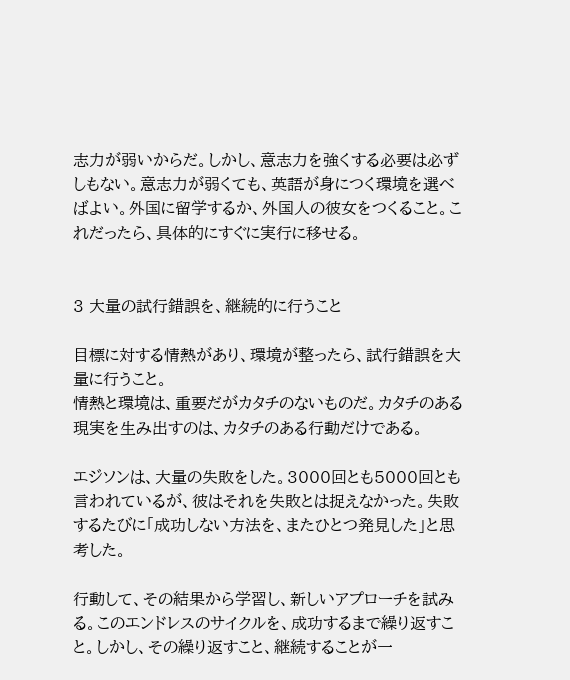志力が弱いからだ。しかし、意志力を強くする必要は必ずしもない。意志力が弱くても、英語が身につく環境を選べばよい。外国に留学するか、外国人の彼女をつくること。これだったら、具体的にすぐに実行に移せる。


3 大量の試行錯誤を、継続的に行うこと

目標に対する情熱があり、環境が整ったら、試行錯誤を大量に行うこと。
情熱と環境は、重要だがカタチのないものだ。カタチのある現実を生み出すのは、カタチのある行動だけである。

エジソンは、大量の失敗をした。3000回とも5000回とも言われているが、彼はそれを失敗とは捉えなかった。失敗するたびに「成功しない方法を、またひとつ発見した」と思考した。

行動して、その結果から学習し、新しいアプローチを試みる。このエンドレスのサイクルを、成功するまで繰り返すこと。しかし、その繰り返すこと、継続することが一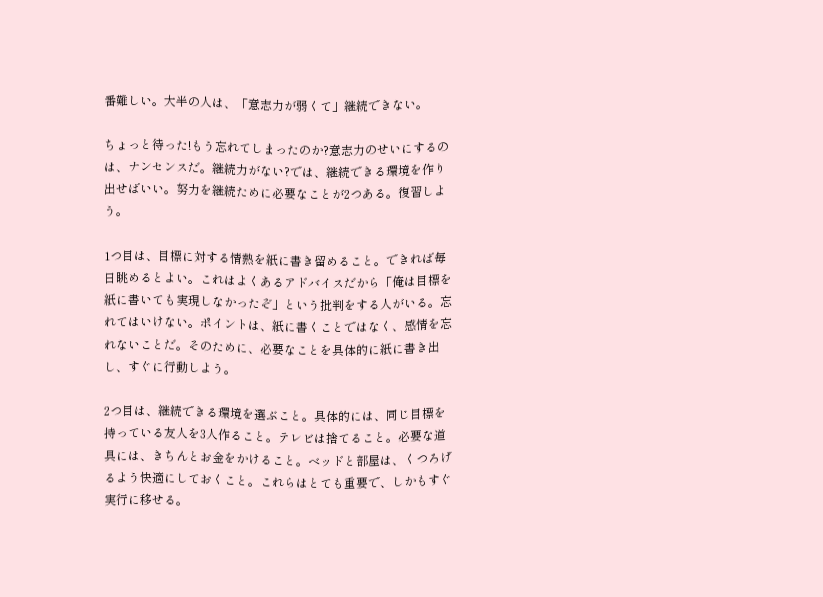番難しい。大半の人は、「意志力が弱くて」継続できない。

ちょっと待った!もう忘れてしまったのか?意志力のせいにするのは、ナンセンスだ。継続力がない?では、継続できる環境を作り出せばいい。努力を継続ために必要なことが2つある。復習しよう。

1つ目は、目標に対する情熱を紙に書き留めること。できれば毎日眺めるとよい。これはよくあるアドバイスだから「俺は目標を紙に書いても実現しなかったぞ」という批判をする人がいる。忘れてはいけない。ポイントは、紙に書くことではなく、感情を忘れないことだ。そのために、必要なことを具体的に紙に書き出し、すぐに行動しよう。

2つ目は、継続できる環境を選ぶこと。具体的には、同じ目標を持っている友人を3人作ること。テレビは捨てること。必要な道具には、きちんとお金をかけること。ベッドと部屋は、くつろげるよう快適にしておくこと。これらはとても重要で、しかもすぐ実行に移せる。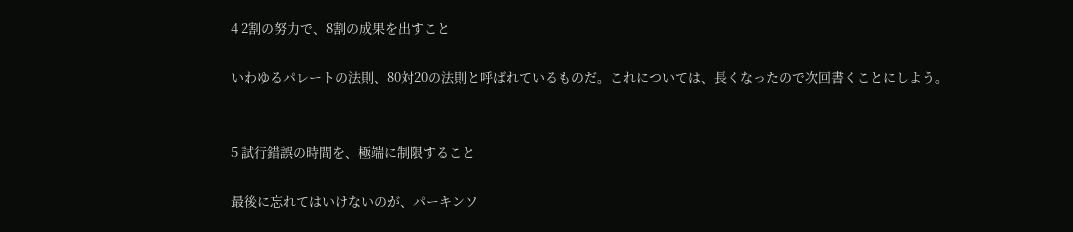4 2割の努力で、8割の成果を出すこと

いわゆるパレートの法則、80対20の法則と呼ばれているものだ。これについては、長くなったので次回書くことにしよう。


5 試行錯誤の時間を、極端に制限すること

最後に忘れてはいけないのが、パーキンソ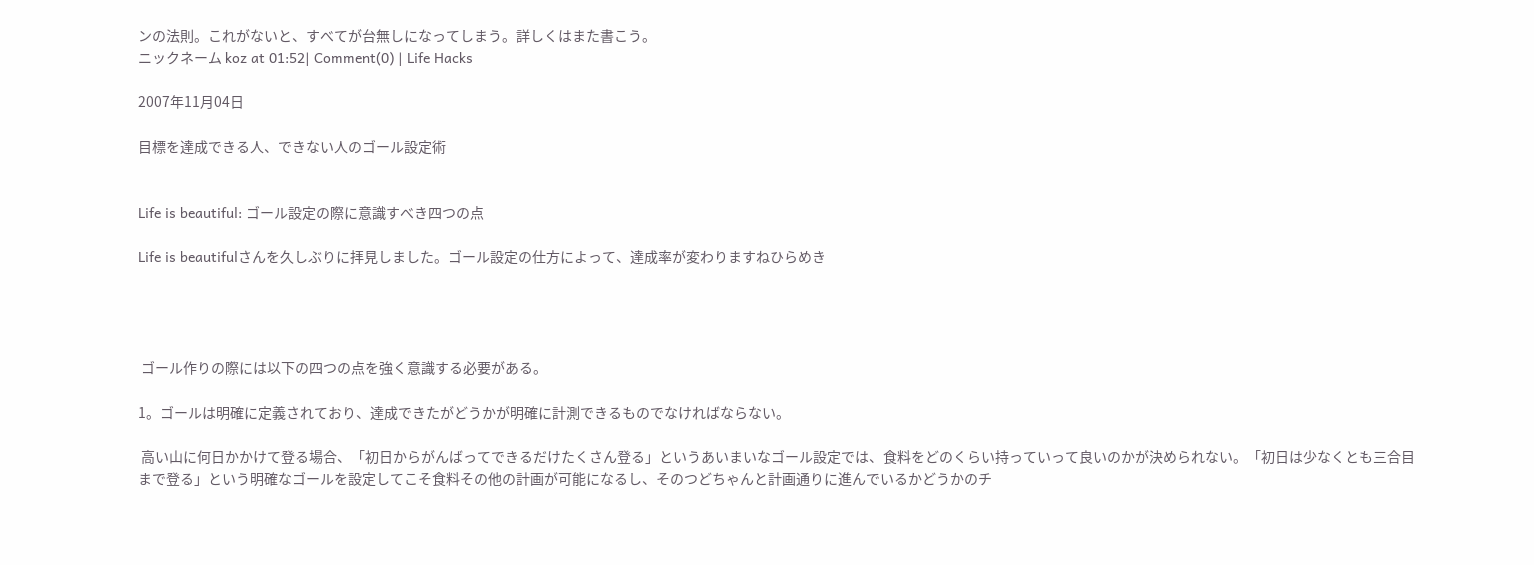ンの法則。これがないと、すべてが台無しになってしまう。詳しくはまた書こう。
ニックネーム koz at 01:52| Comment(0) | Life Hacks

2007年11月04日

目標を達成できる人、できない人のゴール設定術


Life is beautiful: ゴール設定の際に意識すべき四つの点

Life is beautifulさんを久しぶりに拝見しました。ゴール設定の仕方によって、達成率が変わりますねひらめき




 ゴール作りの際には以下の四つの点を強く意識する必要がある。

1。ゴールは明確に定義されており、達成できたがどうかが明確に計測できるものでなければならない。

 高い山に何日かかけて登る場合、「初日からがんばってできるだけたくさん登る」というあいまいなゴール設定では、食料をどのくらい持っていって良いのかが決められない。「初日は少なくとも三合目まで登る」という明確なゴールを設定してこそ食料その他の計画が可能になるし、そのつどちゃんと計画通りに進んでいるかどうかのチ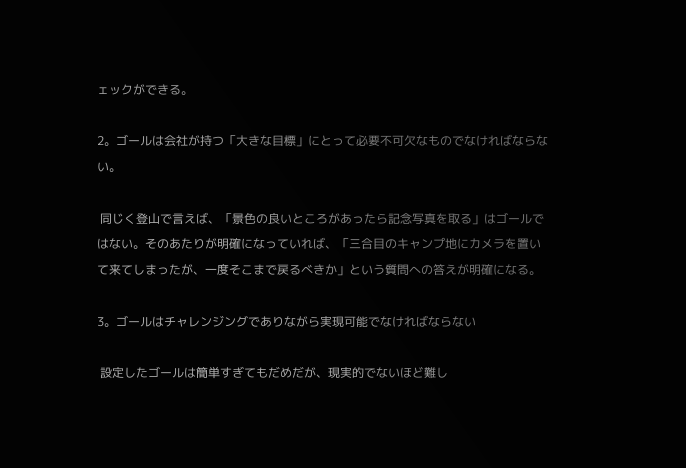ェックができる。

2。ゴールは会社が持つ「大きな目標」にとって必要不可欠なものでなければならない。

 同じく登山で言えば、「景色の良いところがあったら記念写真を取る」はゴールではない。そのあたりが明確になっていれば、「三合目のキャンプ地にカメラを置いて来てしまったが、一度そこまで戻るべきか」という質問への答えが明確になる。

3。ゴールはチャレンジングでありながら実現可能でなければならない

 設定したゴールは簡単すぎてもだめだが、現実的でないほど難し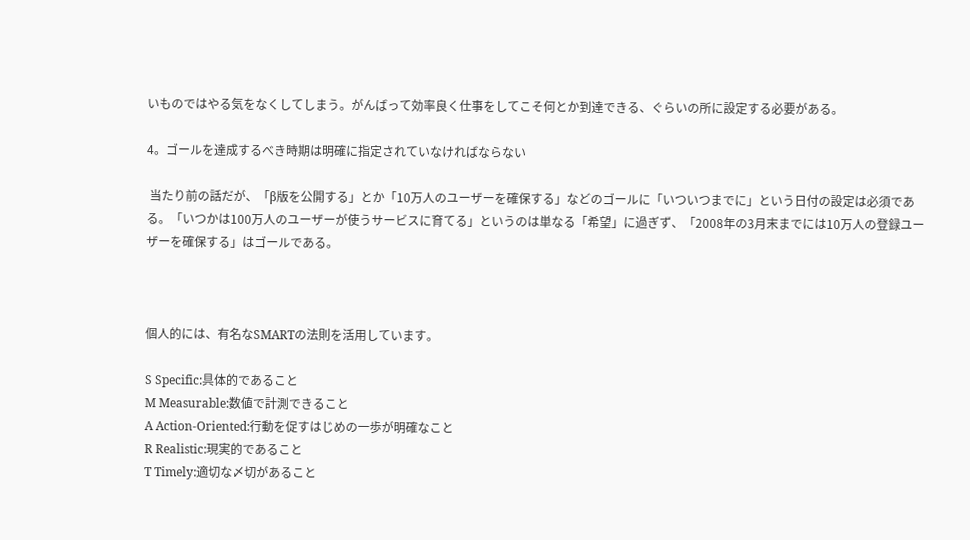いものではやる気をなくしてしまう。がんばって効率良く仕事をしてこそ何とか到達できる、ぐらいの所に設定する必要がある。

4。ゴールを達成するべき時期は明確に指定されていなければならない

 当たり前の話だが、「β版を公開する」とか「10万人のユーザーを確保する」などのゴールに「いついつまでに」という日付の設定は必須である。「いつかは100万人のユーザーが使うサービスに育てる」というのは単なる「希望」に過ぎず、「2008年の3月末までには10万人の登録ユーザーを確保する」はゴールである。



個人的には、有名なSMARTの法則を活用しています。

S Specific:具体的であること
M Measurable:数値で計測できること
A Action-Oriented:行動を促すはじめの一歩が明確なこと
R Realistic:現実的であること
T Timely:適切な〆切があること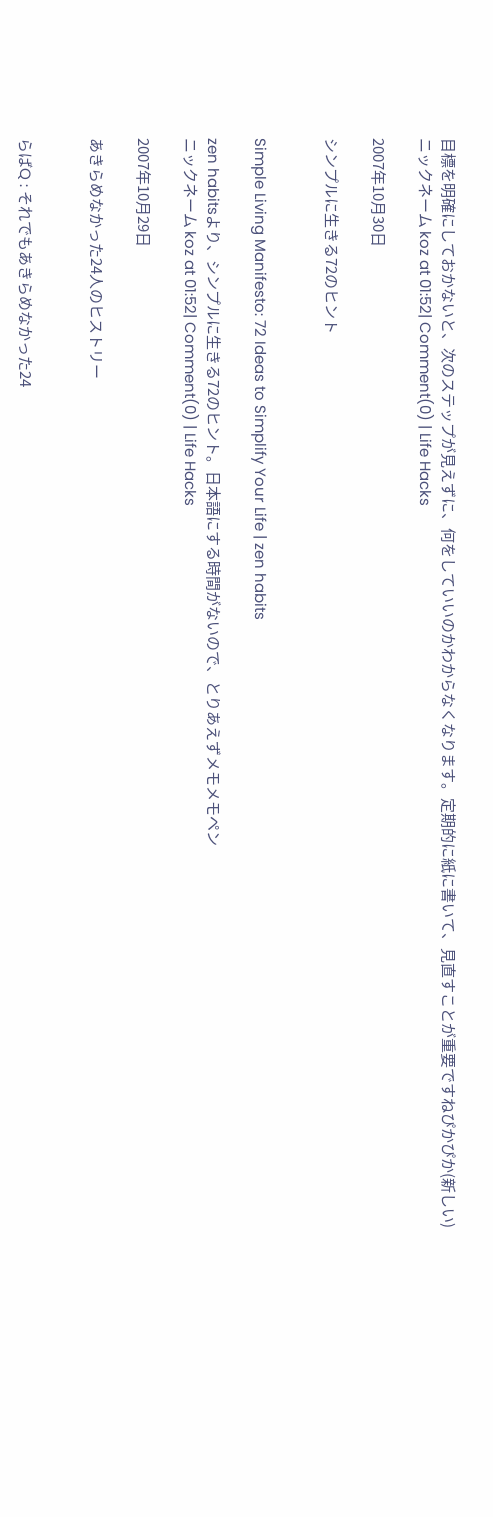目標を明確にしておかないと、次のステップが見えずに、何をしていいのかわからなくなります。定期的に紙に書いて、見直すことが重要ですねぴかぴか(新しい)
ニックネーム koz at 01:52| Comment(0) | Life Hacks

2007年10月30日

シンプルに生きる72のヒント


Simple Living Manifesto: 72 Ideas to Simplify Your Life | zen habits

zen habitsより、シンプルに生きる72のヒント。日本語にする時間がないので、とりあえずメモメモペン
ニックネーム koz at 01:52| Comment(0) | Life Hacks

2007年10月29日

あきらめなかった24人のヒストリー


らばQ : それでもあきらめなかった24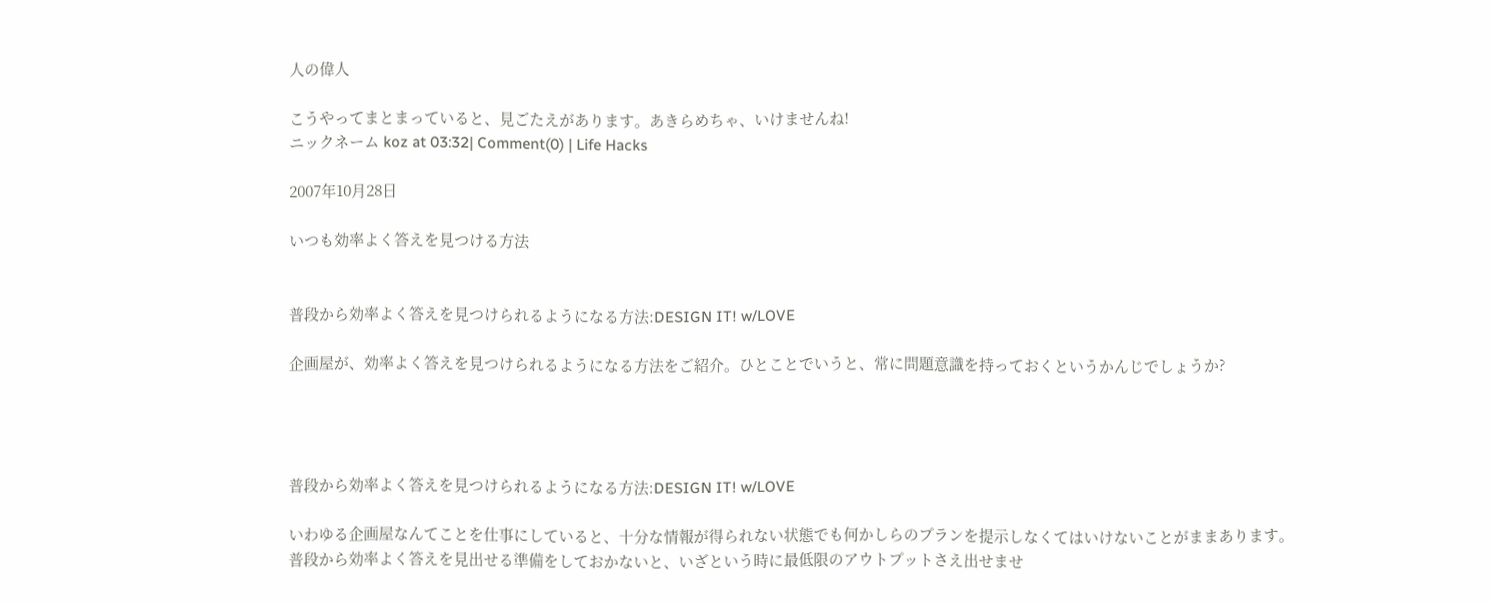人の偉人

こうやってまとまっていると、見ごたえがあります。あきらめちゃ、いけませんね!
ニックネーム koz at 03:32| Comment(0) | Life Hacks

2007年10月28日

いつも効率よく答えを見つける方法


普段から効率よく答えを見つけられるようになる方法:DESIGN IT! w/LOVE

企画屋が、効率よく答えを見つけられるようになる方法をご紹介。ひとことでいうと、常に問題意識を持っておくというかんじでしょうか?




普段から効率よく答えを見つけられるようになる方法:DESIGN IT! w/LOVE

いわゆる企画屋なんてことを仕事にしていると、十分な情報が得られない状態でも何かしらのプランを提示しなくてはいけないことがままあります。
普段から効率よく答えを見出せる準備をしておかないと、いざという時に最低限のアウトプットさえ出せませ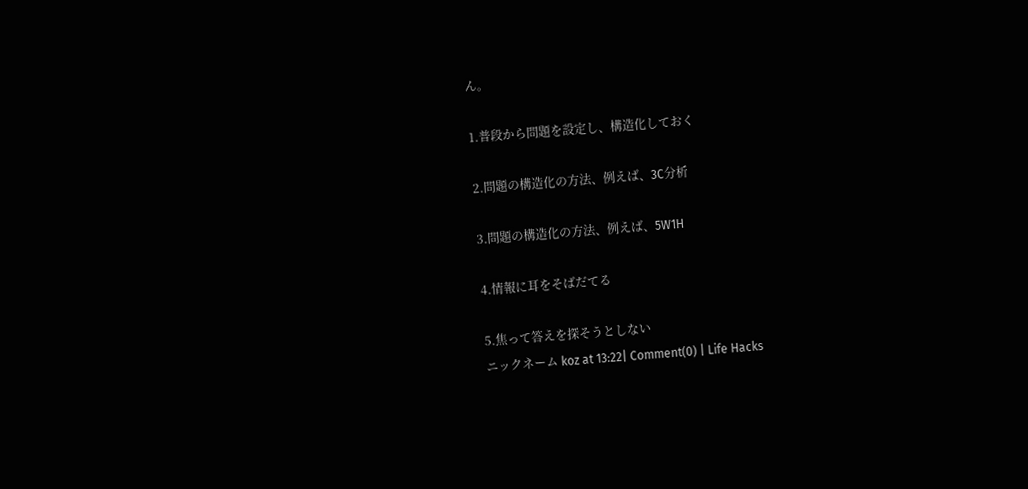ん。

1.普段から問題を設定し、構造化しておく

2.問題の構造化の方法、例えば、3C分析

3.問題の構造化の方法、例えば、5W1H

4.情報に耳をそばだてる

5.焦って答えを探そうとしない
ニックネーム koz at 13:22| Comment(0) | Life Hacks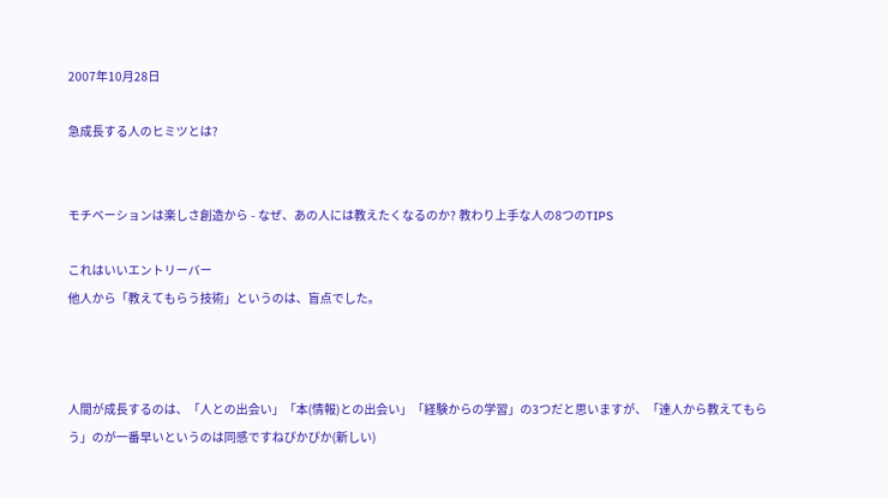2007年10月28日

急成長する人のヒミツとは?


モチベーションは楽しさ創造から - なぜ、あの人には教えたくなるのか? 教わり上手な人の8つのTIPS

これはいいエントリーバー
他人から「教えてもらう技術」というのは、盲点でした。



人間が成長するのは、「人との出会い」「本(情報)との出会い」「経験からの学習」の3つだと思いますが、「達人から教えてもらう」のが一番早いというのは同感ですねぴかぴか(新しい)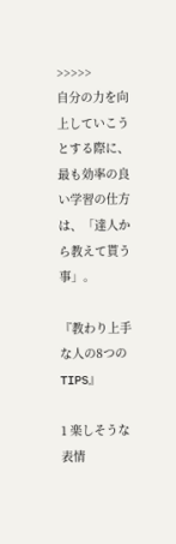>>>>>
自分の力を向上していこうとする際に、最も効率の良い学習の仕方は、「達人から教えて貰う事」。

『教わり上手な人の8つのTIPS』

1 楽しそうな表情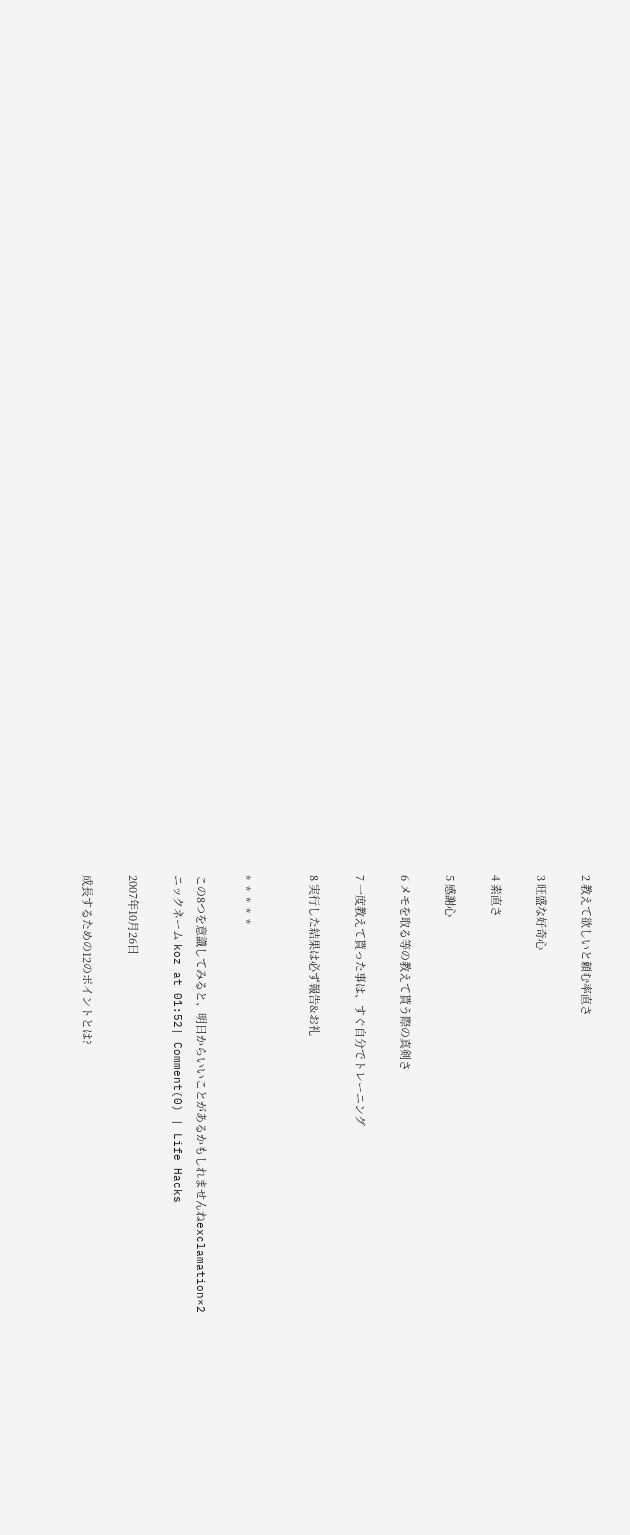2 教えて欲しいと頼む率直さ

3 旺盛な好奇心

4 素直さ

5 感謝心

6 メモを取る等の教えて貰う際の真剣さ

7 一度教えて貰った事は、すぐ自分でトレーニング

8 実行した結果は必ず報告&お礼


*  *  *  *  *

この8つを意識してみると、明日からいいことがあるかもしれませんねexclamation×2
ニックネーム koz at 01:52| Comment(0) | Life Hacks

2007年10月26日

成長するための12のポイントとは?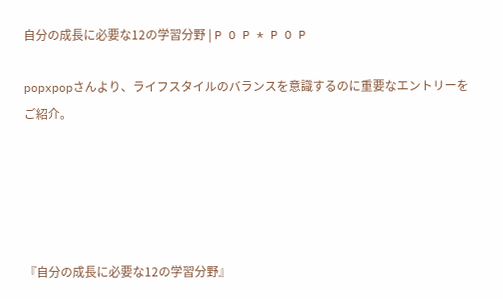自分の成長に必要な12の学習分野 | P O P * P O P

popxpopさんより、ライフスタイルのバランスを意識するのに重要なエントリーをご紹介。





『自分の成長に必要な12の学習分野』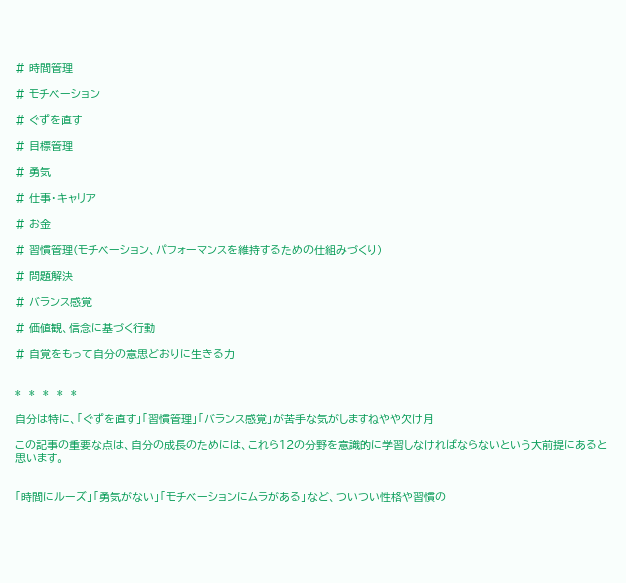# 時間管理

# モチベーション

# ぐずを直す

# 目標管理

# 勇気

# 仕事・キャリア

# お金

# 習慣管理(モチベーション、パフォーマンスを維持するための仕組みづくり)

# 問題解決

# バランス感覚

# 価値観、信念に基づく行動

# 自覚をもって自分の意思どおりに生きる力


*  *  *  *  *

自分は特に、「ぐずを直す」「習慣管理」「バランス感覚」が苦手な気がしますねやや欠け月

この記事の重要な点は、自分の成長のためには、これら12の分野を意識的に学習しなければならないという大前提にあると思います。


「時間にルーズ」「勇気がない」「モチベーションにムラがある」など、ついつい性格や習慣の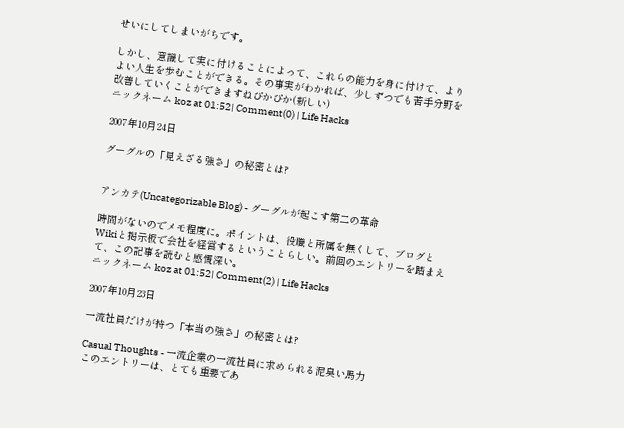せいにしてしまいがちです。

しかし、意識して実に付けることによって、これらの能力を身に付けて、よりよい人生を歩むことができる。その事実がわかれば、少しずつでも苦手分野を改善していくことができますねぴかぴか(新しい)
ニックネーム koz at 01:52| Comment(0) | Life Hacks

2007年10月24日

グーグルの「見えざる強さ」の秘密とは?


アンカテ(Uncategorizable Blog) - グーグルが起こす第二の革命

時間がないのでメモ程度に。ポイントは、役職と所属を無くして、ブログとWikiと掲示板で会社を経営するということらしい。前回のエントリーを踏まえて、この記事を読むと感慨深い。
ニックネーム koz at 01:52| Comment(2) | Life Hacks

2007年10月23日

一流社員だけが持つ「本当の強さ」の秘密とは?

Casual Thoughts - 一流企業の一流社員に求められる泥臭い馬力
このエントリーは、とても重要であ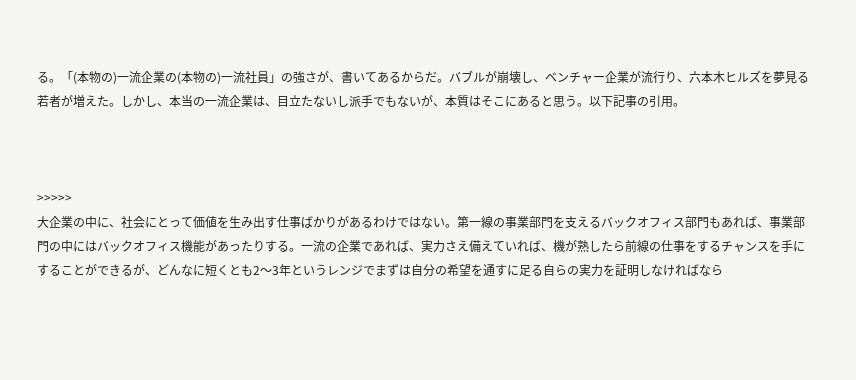る。「(本物の)一流企業の(本物の)一流社員」の強さが、書いてあるからだ。バブルが崩壊し、ベンチャー企業が流行り、六本木ヒルズを夢見る若者が増えた。しかし、本当の一流企業は、目立たないし派手でもないが、本質はそこにあると思う。以下記事の引用。



>>>>>
大企業の中に、社会にとって価値を生み出す仕事ばかりがあるわけではない。第一線の事業部門を支えるバックオフィス部門もあれば、事業部門の中にはバックオフィス機能があったりする。一流の企業であれば、実力さえ備えていれば、機が熟したら前線の仕事をするチャンスを手にすることができるが、どんなに短くとも2〜3年というレンジでまずは自分の希望を通すに足る自らの実力を証明しなければなら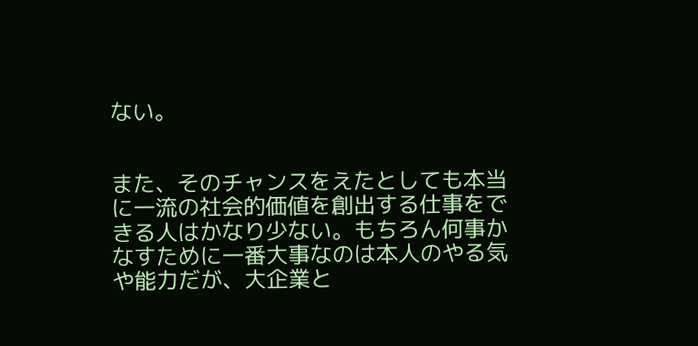ない。


また、そのチャンスをえたとしても本当に一流の社会的価値を創出する仕事をできる人はかなり少ない。もちろん何事かなすために一番大事なのは本人のやる気や能力だが、大企業と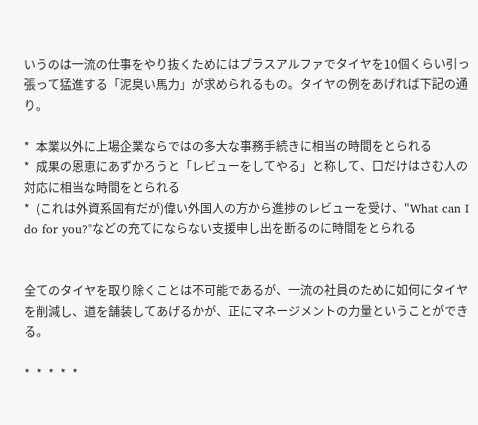いうのは一流の仕事をやり抜くためにはプラスアルファでタイヤを10個くらい引っ張って猛進する「泥臭い馬力」が求められるもの。タイヤの例をあげれば下記の通り。

*  本業以外に上場企業ならではの多大な事務手続きに相当の時間をとられる
*  成果の恩恵にあずかろうと「レビューをしてやる」と称して、口だけはさむ人の対応に相当な時間をとられる
*  (これは外資系固有だが)偉い外国人の方から進捗のレビューを受け、"What can I do for you?"などの充てにならない支援申し出を断るのに時間をとられる


全てのタイヤを取り除くことは不可能であるが、一流の社員のために如何にタイヤを削減し、道を舗装してあげるかが、正にマネージメントの力量ということができる。

*  *  *  *  *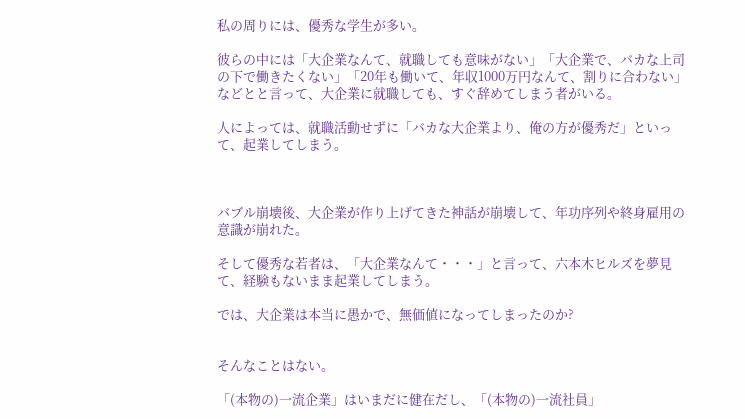私の周りには、優秀な学生が多い。

彼らの中には「大企業なんて、就職しても意味がない」「大企業で、バカな上司の下で働きたくない」「20年も働いて、年収1000万円なんて、割りに合わない」などとと言って、大企業に就職しても、すぐ辞めてしまう者がいる。

人によっては、就職活動せずに「バカな大企業より、俺の方が優秀だ」といって、起業してしまう。



バブル崩壊後、大企業が作り上げてきた神話が崩壊して、年功序列や終身雇用の意識が崩れた。

そして優秀な若者は、「大企業なんて・・・」と言って、六本木ヒルズを夢見て、経験もないまま起業してしまう。

では、大企業は本当に愚かで、無価値になってしまったのか?


そんなことはない。

「(本物の)一流企業」はいまだに健在だし、「(本物の)一流社員」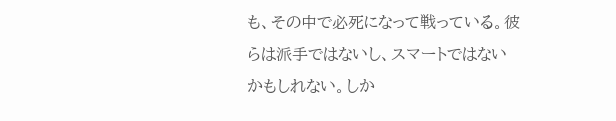も、その中で必死になって戦っている。彼らは派手ではないし、スマートではないかもしれない。しか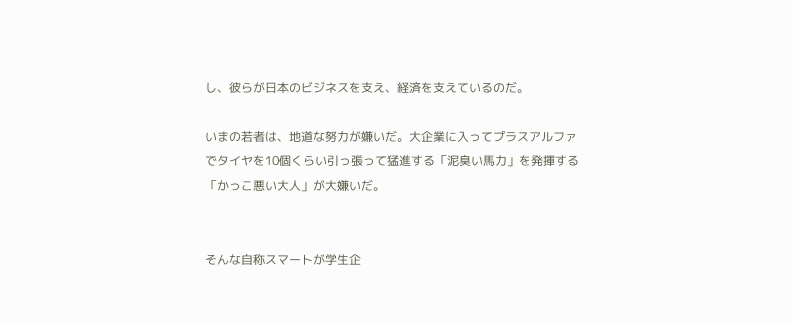し、彼らが日本のビジネスを支え、経済を支えているのだ。

いまの若者は、地道な努力が嫌いだ。大企業に入ってプラスアルファでタイヤを10個くらい引っ張って猛進する「泥臭い馬力」を発揮する「かっこ悪い大人」が大嫌いだ。


そんな自称スマートが学生企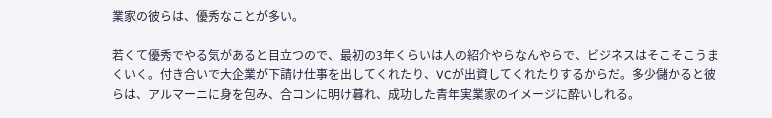業家の彼らは、優秀なことが多い。

若くて優秀でやる気があると目立つので、最初の3年くらいは人の紹介やらなんやらで、ビジネスはそこそこうまくいく。付き合いで大企業が下請け仕事を出してくれたり、VCが出資してくれたりするからだ。多少儲かると彼らは、アルマーニに身を包み、合コンに明け暮れ、成功した青年実業家のイメージに酔いしれる。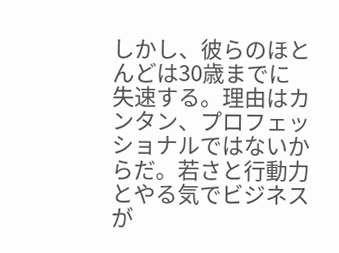しかし、彼らのほとんどは30歳までに失速する。理由はカンタン、プロフェッショナルではないからだ。若さと行動力とやる気でビジネスが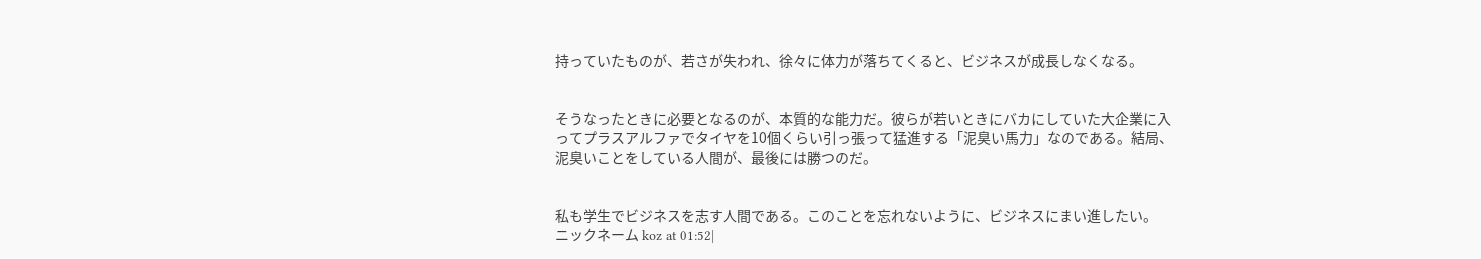持っていたものが、若さが失われ、徐々に体力が落ちてくると、ビジネスが成長しなくなる。


そうなったときに必要となるのが、本質的な能力だ。彼らが若いときにバカにしていた大企業に入ってプラスアルファでタイヤを10個くらい引っ張って猛進する「泥臭い馬力」なのである。結局、泥臭いことをしている人間が、最後には勝つのだ。


私も学生でビジネスを志す人間である。このことを忘れないように、ビジネスにまい進したい。
ニックネーム koz at 01:52|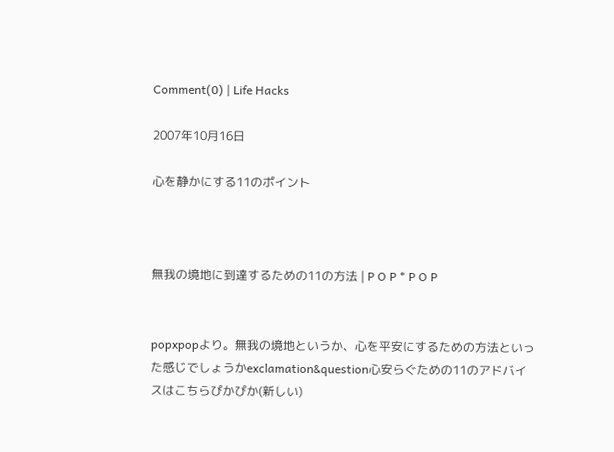Comment(0) | Life Hacks

2007年10月16日

心を静かにする11のポイント



無我の境地に到達するための11の方法 | P O P * P O P


popxpopより。無我の境地というか、心を平安にするための方法といった感じでしょうかexclamation&question心安らぐための11のアドバイスはこちらぴかぴか(新しい)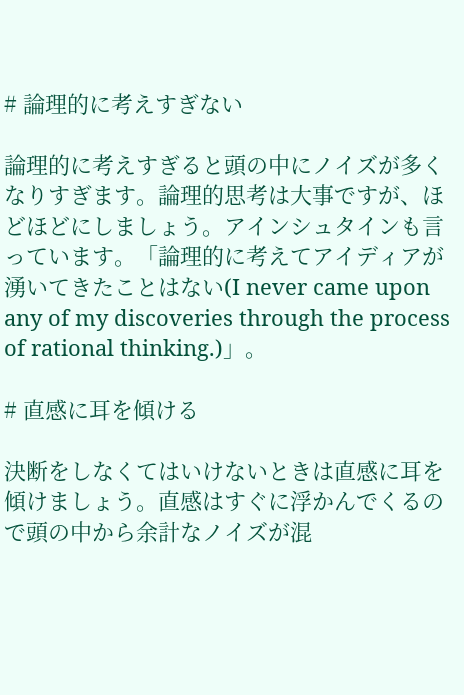# 論理的に考えすぎない

論理的に考えすぎると頭の中にノイズが多くなりすぎます。論理的思考は大事ですが、ほどほどにしましょう。アインシュタインも言っています。「論理的に考えてアイディアが湧いてきたことはない(I never came upon any of my discoveries through the process of rational thinking.)」。

# 直感に耳を傾ける

決断をしなくてはいけないときは直感に耳を傾けましょう。直感はすぐに浮かんでくるので頭の中から余計なノイズが混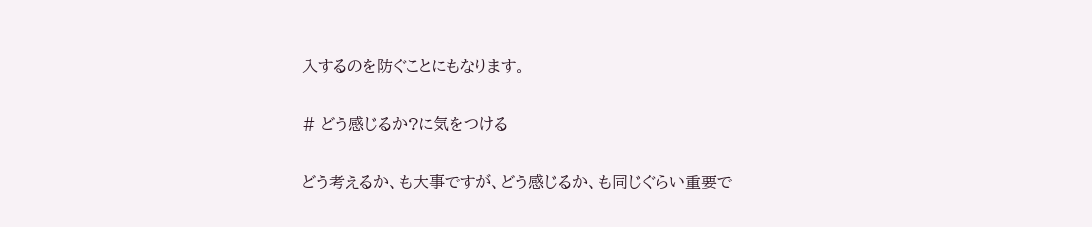入するのを防ぐことにもなります。

# どう感じるか?に気をつける

どう考えるか、も大事ですが、どう感じるか、も同じぐらい重要で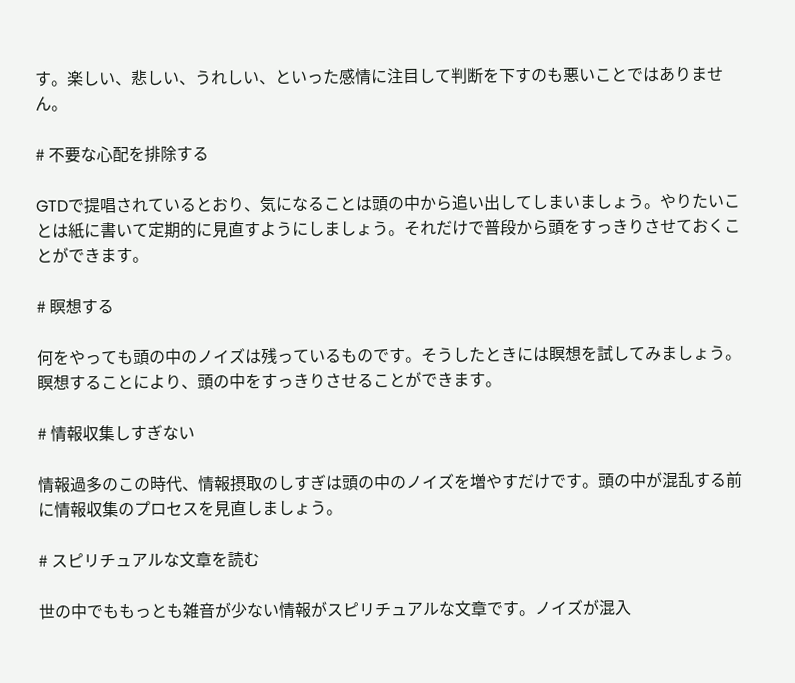す。楽しい、悲しい、うれしい、といった感情に注目して判断を下すのも悪いことではありません。

# 不要な心配を排除する

GTDで提唱されているとおり、気になることは頭の中から追い出してしまいましょう。やりたいことは紙に書いて定期的に見直すようにしましょう。それだけで普段から頭をすっきりさせておくことができます。

# 瞑想する

何をやっても頭の中のノイズは残っているものです。そうしたときには瞑想を試してみましょう。瞑想することにより、頭の中をすっきりさせることができます。

# 情報収集しすぎない

情報過多のこの時代、情報摂取のしすぎは頭の中のノイズを増やすだけです。頭の中が混乱する前に情報収集のプロセスを見直しましょう。

# スピリチュアルな文章を読む

世の中でももっとも雑音が少ない情報がスピリチュアルな文章です。ノイズが混入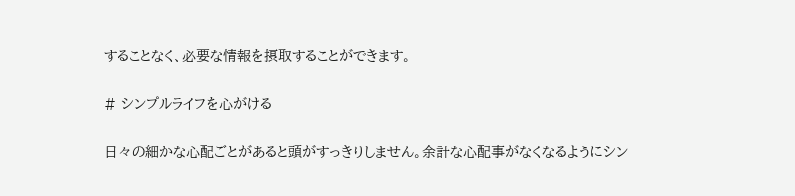することなく、必要な情報を摂取することができます。

# シンプルライフを心がける

日々の細かな心配ごとがあると頭がすっきりしません。余計な心配事がなくなるようにシン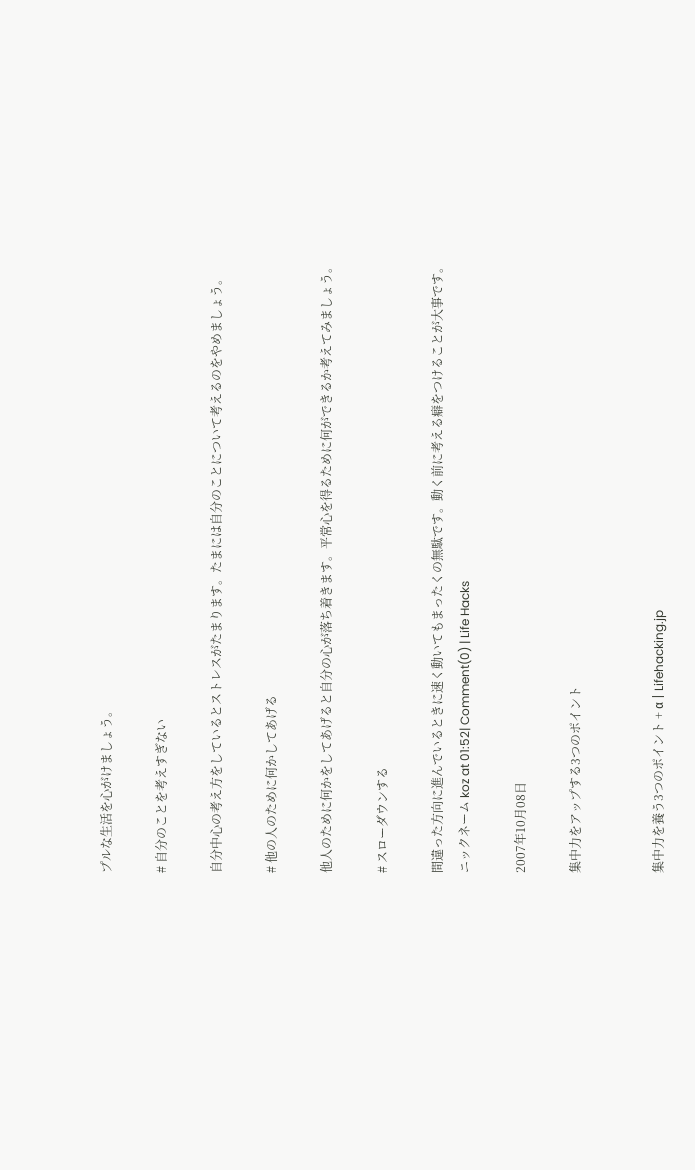プルな生活を心がけましょう。

# 自分のことを考えすぎない

自分中心の考え方をしているとストレスがたまります。たまには自分のことについて考えるのをやめましょう。

# 他の人のために何かしてあげる

他人のために何かをしてあげると自分の心が落ち着きます。平常心を得るために何ができるか考えてみましょう。

# スローダウンする

間違った方向に進んでいるときに速く動いてもまったくの無駄です。動く前に考える癖をつけることが大事です。
ニックネーム koz at 01:52| Comment(0) | Life Hacks

2007年10月08日

集中力をアップする3つのポイント


集中力を養う3つのポイント + α | Lifehacking.jp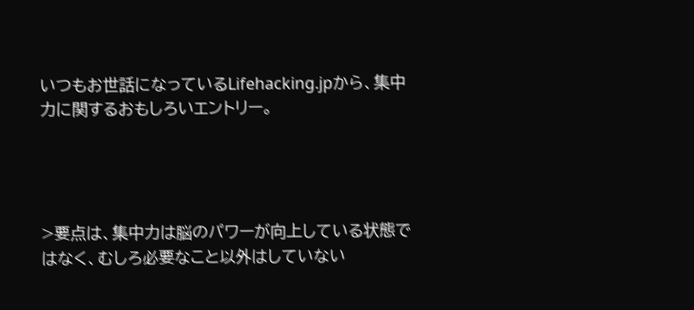いつもお世話になっているLifehacking.jpから、集中力に関するおもしろいエントリー。




>要点は、集中力は脳のパワーが向上している状態ではなく、むしろ必要なこと以外はしていない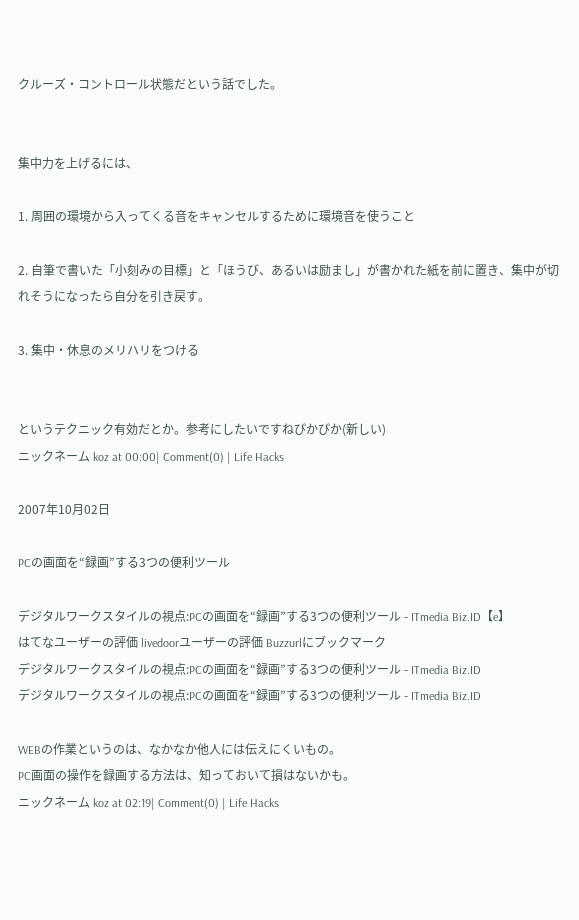クルーズ・コントロール状態だという話でした。


集中力を上げるには、

1. 周囲の環境から入ってくる音をキャンセルするために環境音を使うこと

2. 自筆で書いた「小刻みの目標」と「ほうび、あるいは励まし」が書かれた紙を前に置き、集中が切れそうになったら自分を引き戻す。

3. 集中・休息のメリハリをつける


というテクニック有効だとか。参考にしたいですねぴかぴか(新しい)
ニックネーム koz at 00:00| Comment(0) | Life Hacks

2007年10月02日

PCの画面を“録画”する3つの便利ツール

デジタルワークスタイルの視点:PCの画面を“録画”する3つの便利ツール - ITmedia Biz.ID【e】
はてなユーザーの評価 livedoorユーザーの評価 Buzzurlにブックマーク
デジタルワークスタイルの視点:PCの画面を“録画”する3つの便利ツール - ITmedia Biz.ID
デジタルワークスタイルの視点:PCの画面を“録画”する3つの便利ツール - ITmedia Biz.ID

WEBの作業というのは、なかなか他人には伝えにくいもの。
PC画面の操作を録画する方法は、知っておいて損はないかも。
ニックネーム koz at 02:19| Comment(0) | Life Hacks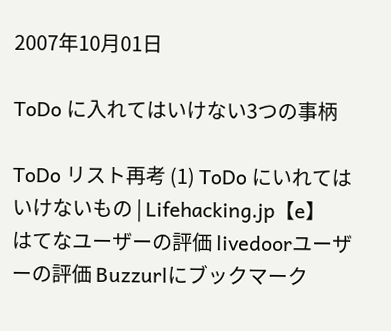2007年10月01日

ToDo に入れてはいけない3つの事柄

ToDo リスト再考 (1) ToDo にいれてはいけないもの | Lifehacking.jp【e】
はてなユーザーの評価 livedoorユーザーの評価 Buzzurlにブックマーク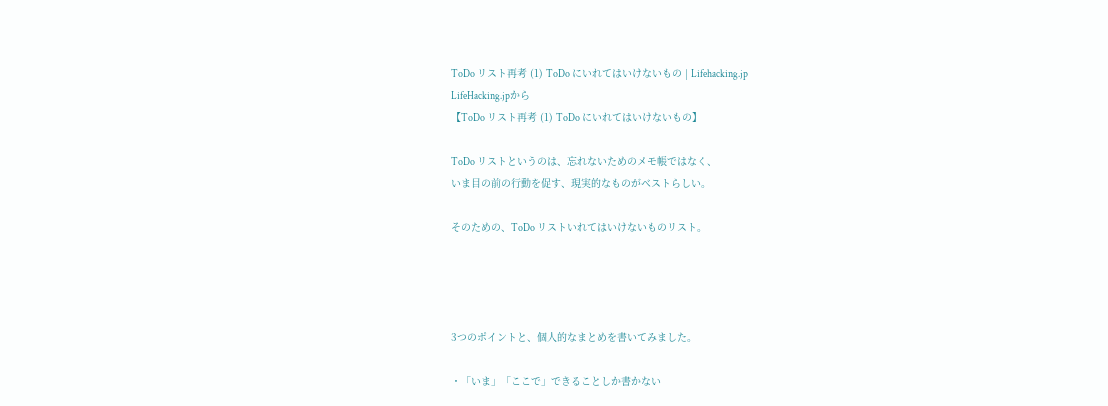ToDo リスト再考 (1) ToDo にいれてはいけないもの | Lifehacking.jp
LifeHacking.jpから
【ToDo リスト再考 (1) ToDo にいれてはいけないもの】

ToDo リストというのは、忘れないためのメモ帳ではなく、
いま目の前の行動を促す、現実的なものがベストらしい。

そのための、ToDo リストいれてはいけないものリスト。




3つのポイントと、個人的なまとめを書いてみました。

・「いま」「ここで」できることしか書かない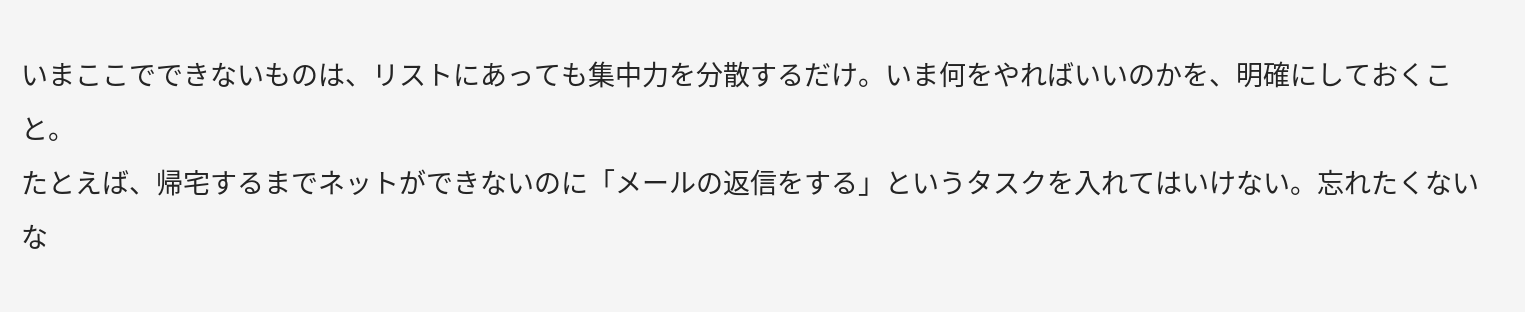いまここでできないものは、リストにあっても集中力を分散するだけ。いま何をやればいいのかを、明確にしておくこと。
たとえば、帰宅するまでネットができないのに「メールの返信をする」というタスクを入れてはいけない。忘れたくないな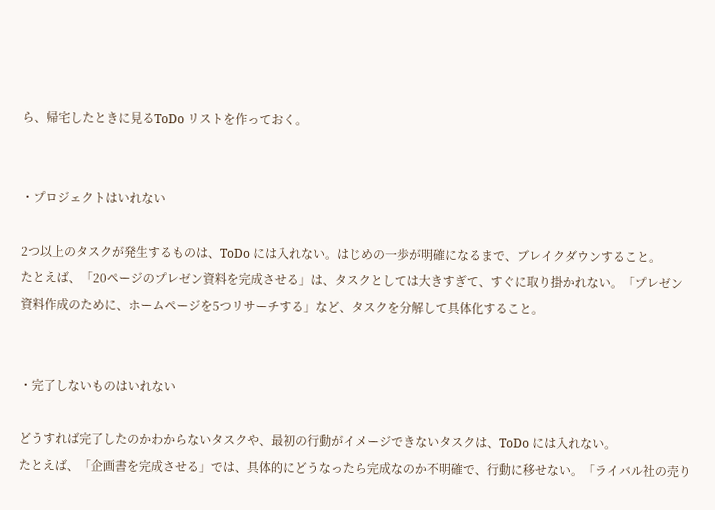ら、帰宅したときに見るToDo リストを作っておく。


・プロジェクトはいれない

2つ以上のタスクが発生するものは、ToDo には入れない。はじめの一歩が明確になるまで、ブレイクダウンすること。
たとえば、「20ページのプレゼン資料を完成させる」は、タスクとしては大きすぎて、すぐに取り掛かれない。「プレゼン資料作成のために、ホームページを5つリサーチする」など、タスクを分解して具体化すること。


・完了しないものはいれない

どうすれば完了したのかわからないタスクや、最初の行動がイメージできないタスクは、ToDo には入れない。
たとえば、「企画書を完成させる」では、具体的にどうなったら完成なのか不明確で、行動に移せない。「ライバル社の売り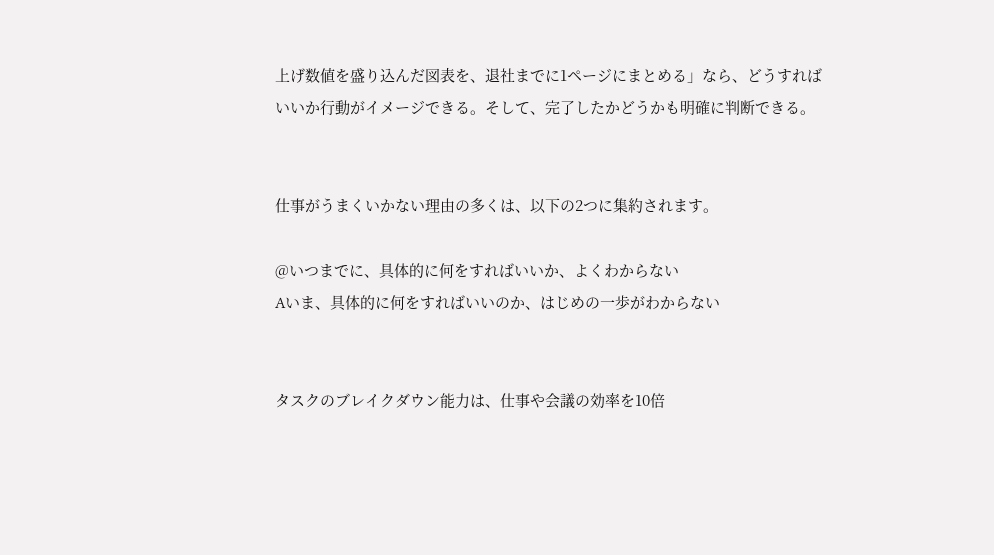上げ数値を盛り込んだ図表を、退社までに1ページにまとめる」なら、どうすればいいか行動がイメージできる。そして、完了したかどうかも明確に判断できる。


仕事がうまくいかない理由の多くは、以下の2つに集約されます。

@いつまでに、具体的に何をすればいいか、よくわからない
Aいま、具体的に何をすればいいのか、はじめの一歩がわからない


タスクのブレイクダウン能力は、仕事や会議の効率を10倍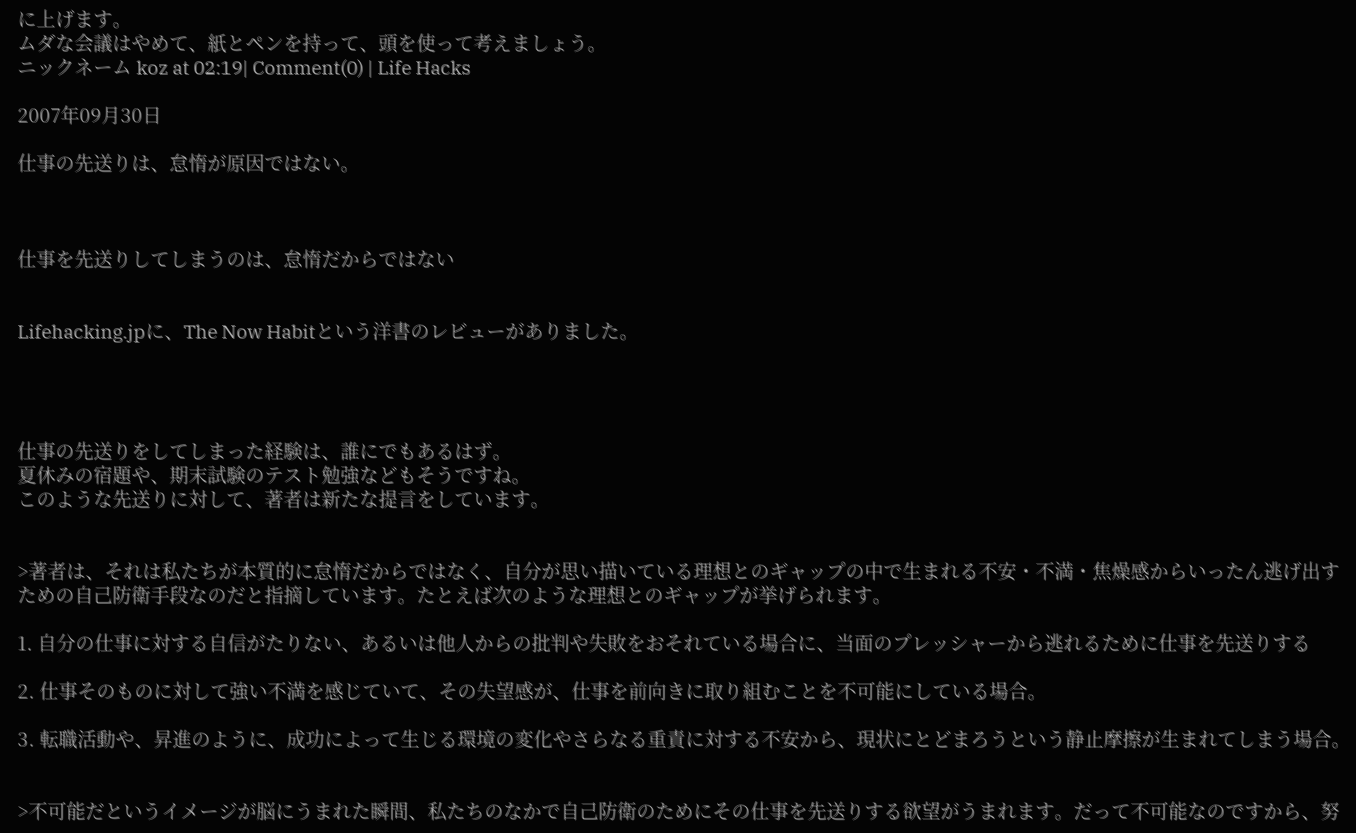に上げます。
ムダな会議はやめて、紙とペンを持って、頭を使って考えましょう。
ニックネーム koz at 02:19| Comment(0) | Life Hacks

2007年09月30日

仕事の先送りは、怠惰が原因ではない。



仕事を先送りしてしまうのは、怠惰だからではない


Lifehacking.jpに、The Now Habitという洋書のレビューがありました。




仕事の先送りをしてしまった経験は、誰にでもあるはず。
夏休みの宿題や、期末試験のテスト勉強などもそうですね。
このような先送りに対して、著者は新たな提言をしています。


>著者は、それは私たちが本質的に怠惰だからではなく、自分が思い描いている理想とのギャップの中で生まれる不安・不満・焦燥感からいったん逃げ出すための自己防衛手段なのだと指摘しています。たとえば次のような理想とのギャップが挙げられます。

1. 自分の仕事に対する自信がたりない、あるいは他人からの批判や失敗をおそれている場合に、当面のプレッシャーから逃れるために仕事を先送りする

2. 仕事そのものに対して強い不満を感じていて、その失望感が、仕事を前向きに取り組むことを不可能にしている場合。

3. 転職活動や、昇進のように、成功によって生じる環境の変化やさらなる重責に対する不安から、現状にとどまろうという静止摩擦が生まれてしまう場合。


>不可能だというイメージが脳にうまれた瞬間、私たちのなかで自己防衛のためにその仕事を先送りする欲望がうまれます。だって不可能なのですから、努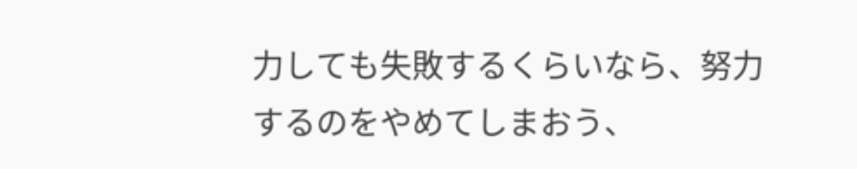力しても失敗するくらいなら、努力するのをやめてしまおう、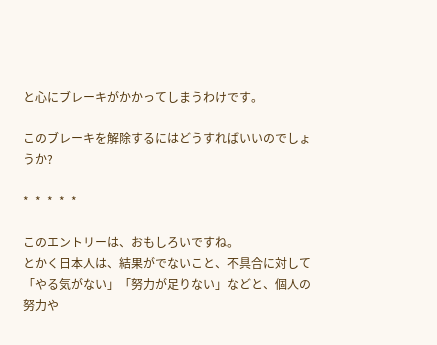と心にブレーキがかかってしまうわけです。

このブレーキを解除するにはどうすればいいのでしょうか?

*  *  *  *  *

このエントリーは、おもしろいですね。
とかく日本人は、結果がでないこと、不具合に対して
「やる気がない」「努力が足りない」などと、個人の
努力や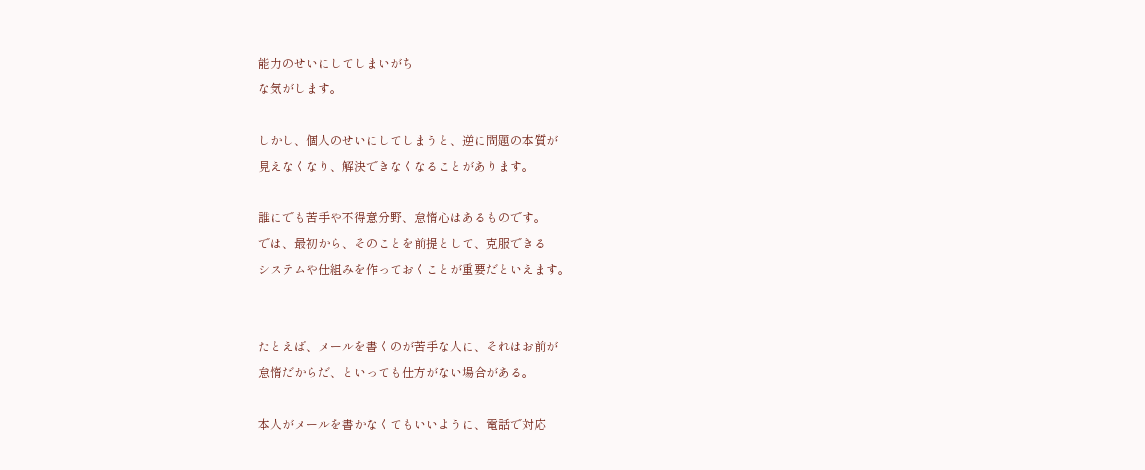能力のせいにしてしまいがち
な気がします。

しかし、個人のせいにしてしまうと、逆に問題の本質が
見えなくなり、解決できなくなることがあります。

誰にでも苦手や不得意分野、怠惰心はあるものです。
では、最初から、そのことを前提として、克服できる
システムや仕組みを作っておくことが重要だといえます。


たとえば、メールを書くのが苦手な人に、それはお前が
怠惰だからだ、といっても仕方がない場合がある。

本人がメールを書かなくてもいいように、電話で対応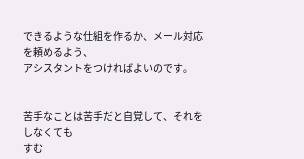できるような仕組を作るか、メール対応を頼めるよう、
アシスタントをつければよいのです。


苦手なことは苦手だと自覚して、それをしなくても
すむ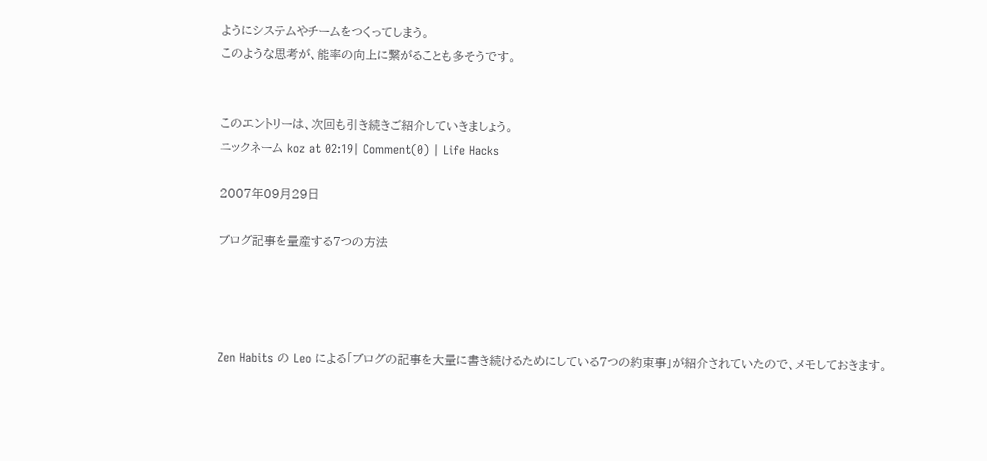ようにシステムやチームをつくってしまう。
このような思考が、能率の向上に繋がることも多そうです。


このエントリーは、次回も引き続きご紹介していきましょう。
ニックネーム koz at 02:19| Comment(0) | Life Hacks

2007年09月29日

ブログ記事を量産する7つの方法




Zen Habits の Leo による「ブログの記事を大量に書き続けるためにしている7つの約束事」が紹介されていたので、メモしておきます。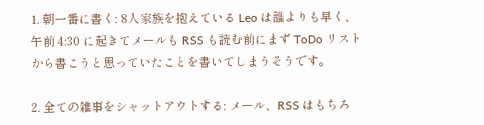1. 朝一番に書く: 8人家族を抱えている Leo は誰よりも早く、午前 4:30 に起きてメールも RSS も読む前にまず ToDo リストから書こうと思っていたことを書いてしまうそうです。

2. 全ての雑事をシャットアウトする: メール、RSS はもちろ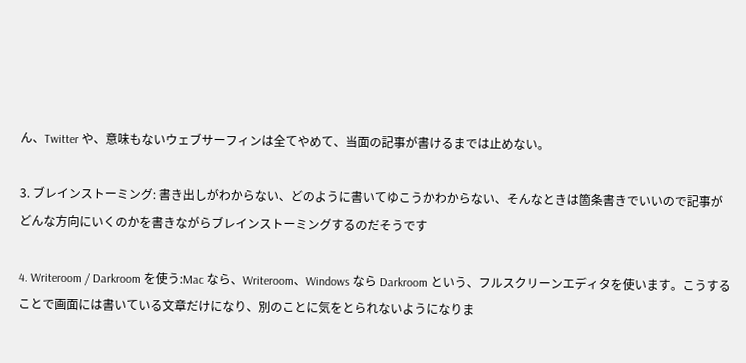ん、Twitter や、意味もないウェブサーフィンは全てやめて、当面の記事が書けるまでは止めない。

3. ブレインストーミング: 書き出しがわからない、どのように書いてゆこうかわからない、そんなときは箇条書きでいいので記事がどんな方向にいくのかを書きながらブレインストーミングするのだそうです

4. Writeroom / Darkroom を使う:Mac なら、Writeroom、Windows なら Darkroom という、フルスクリーンエディタを使います。こうすることで画面には書いている文章だけになり、別のことに気をとられないようになりま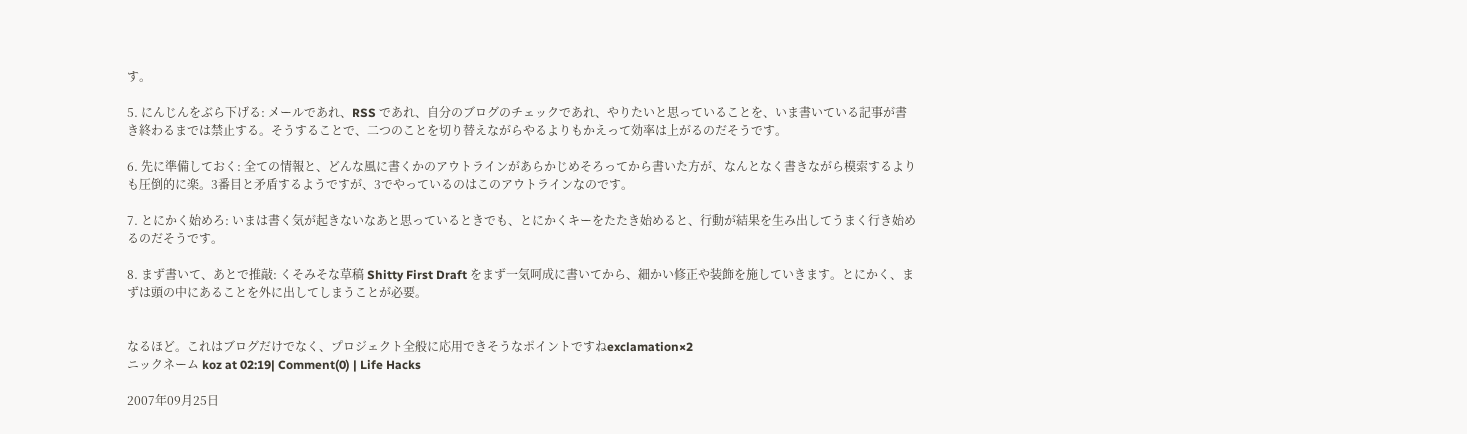す。

5. にんじんをぶら下げる: メールであれ、RSS であれ、自分のブログのチェックであれ、やりたいと思っていることを、いま書いている記事が書き終わるまでは禁止する。そうすることで、二つのことを切り替えながらやるよりもかえって効率は上がるのだそうです。

6. 先に準備しておく: 全ての情報と、どんな風に書くかのアウトラインがあらかじめそろってから書いた方が、なんとなく書きながら模索するよりも圧倒的に楽。3番目と矛盾するようですが、3でやっているのはこのアウトラインなのです。

7. とにかく始めろ: いまは書く気が起きないなあと思っているときでも、とにかくキーをたたき始めると、行動が結果を生み出してうまく行き始めるのだそうです。

8. まず書いて、あとで推敲: くそみそな草稿 Shitty First Draft をまず一気呵成に書いてから、細かい修正や装飾を施していきます。とにかく、まずは頭の中にあることを外に出してしまうことが必要。


なるほど。これはブログだけでなく、プロジェクト全般に応用できそうなポイントですねexclamation×2
ニックネーム koz at 02:19| Comment(0) | Life Hacks

2007年09月25日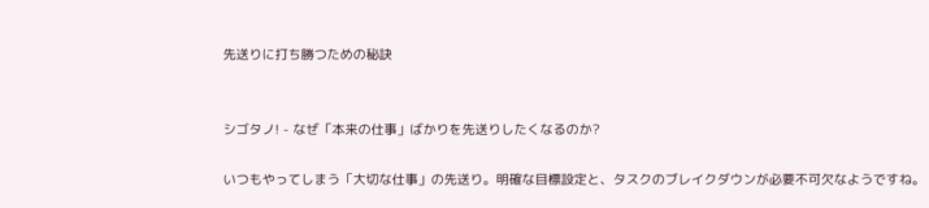先送りに打ち勝つための秘訣


シゴタノ! - なぜ「本来の仕事」ばかりを先送りしたくなるのか?

いつもやってしまう「大切な仕事」の先送り。明確な目標設定と、タスクのブレイクダウンが必要不可欠なようですね。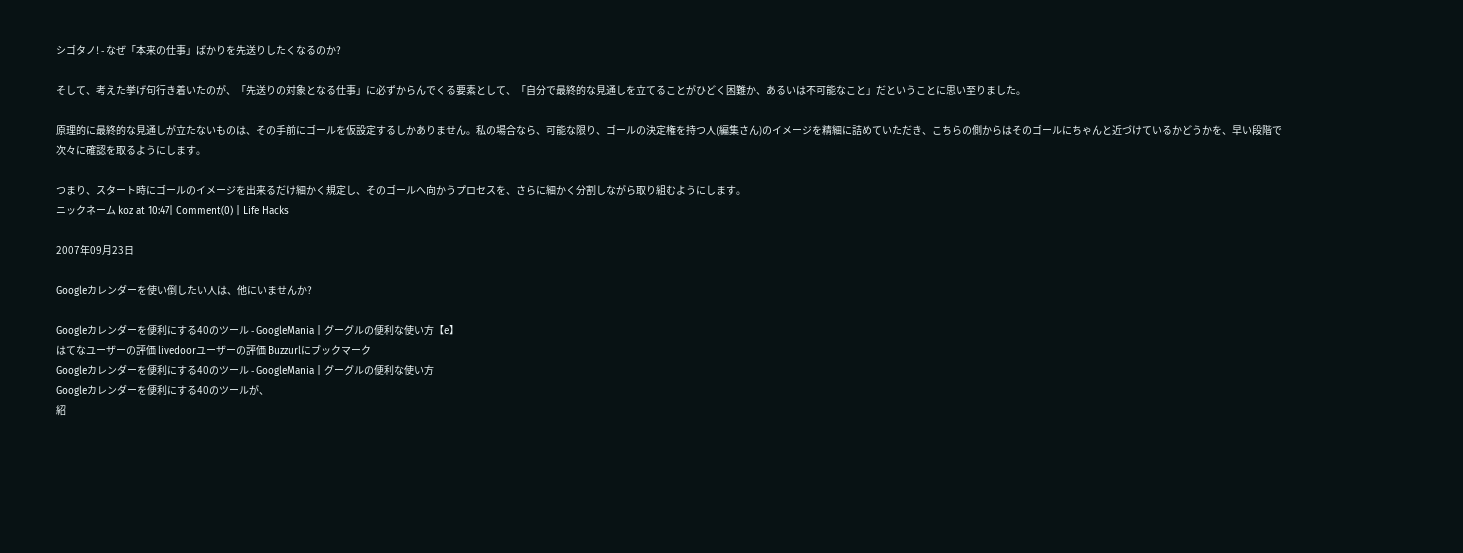シゴタノ! - なぜ「本来の仕事」ばかりを先送りしたくなるのか?

そして、考えた挙げ句行き着いたのが、「先送りの対象となる仕事」に必ずからんでくる要素として、「自分で最終的な見通しを立てることがひどく困難か、あるいは不可能なこと」だということに思い至りました。

原理的に最終的な見通しが立たないものは、その手前にゴールを仮設定するしかありません。私の場合なら、可能な限り、ゴールの決定権を持つ人(編集さん)のイメージを精細に詰めていただき、こちらの側からはそのゴールにちゃんと近づけているかどうかを、早い段階で次々に確認を取るようにします。

つまり、スタート時にゴールのイメージを出来るだけ細かく規定し、そのゴールへ向かうプロセスを、さらに細かく分割しながら取り組むようにします。
ニックネーム koz at 10:47| Comment(0) | Life Hacks

2007年09月23日

Googleカレンダーを使い倒したい人は、他にいませんか?

Googleカレンダーを便利にする40のツール - GoogleMania | グーグルの便利な使い方【e】
はてなユーザーの評価 livedoorユーザーの評価 Buzzurlにブックマーク
Googleカレンダーを便利にする40のツール - GoogleMania | グーグルの便利な使い方
Googleカレンダーを便利にする40のツールが、
紹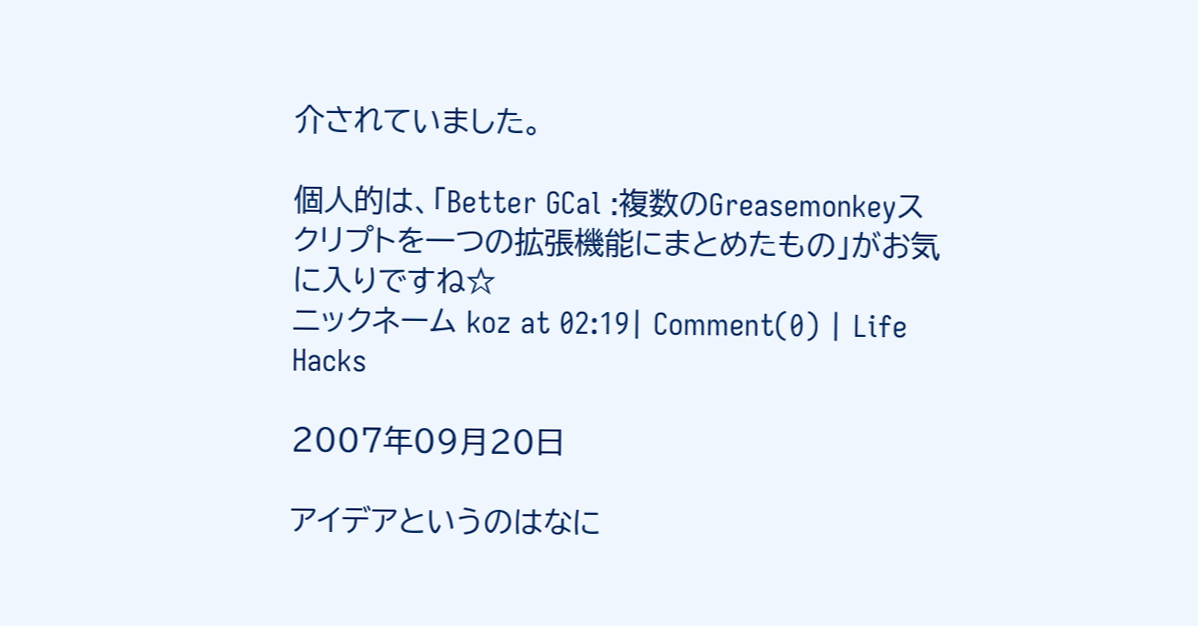介されていました。

個人的は、「Better GCal :複数のGreasemonkeyスクリプトを一つの拡張機能にまとめたもの」がお気に入りですね☆
ニックネーム koz at 02:19| Comment(0) | Life Hacks

2007年09月20日

アイデアというのはなに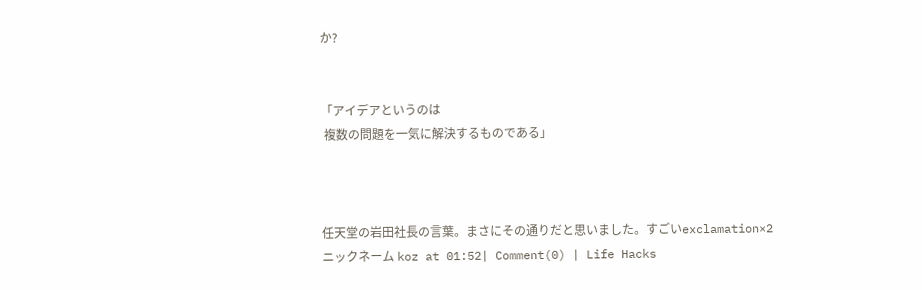か?


「アイデアというのは
 複数の問題を一気に解決するものである」



任天堂の岩田社長の言葉。まさにその通りだと思いました。すごいexclamation×2
ニックネーム koz at 01:52| Comment(0) | Life Hacks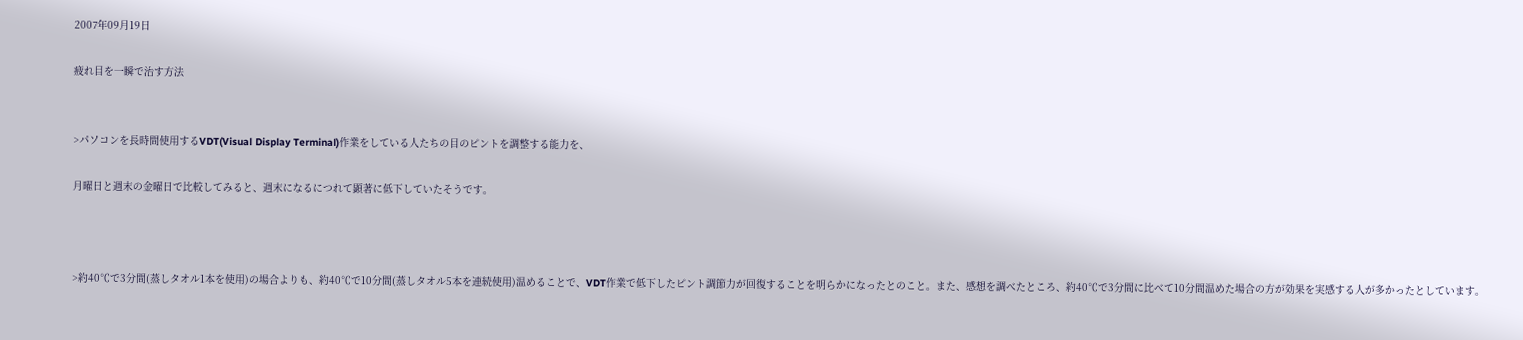2007年09月19日

疲れ目を一瞬で治す方法


>パソコンを長時間使用するVDT(Visual Display Terminal)作業をしている人たちの目のピントを調整する能力を、

月曜日と週末の金曜日で比較してみると、週末になるにつれて顕著に低下していたそうです。



>約40℃で3分間(蒸しタオル1本を使用)の場合よりも、約40℃で10分間(蒸しタオル5本を連続使用)温めることで、VDT作業で低下したピント調節力が回復することを明らかになったとのこと。また、感想を調べたところ、約40℃で3分間に比べて10分間温めた場合の方が効果を実感する人が多かったとしています。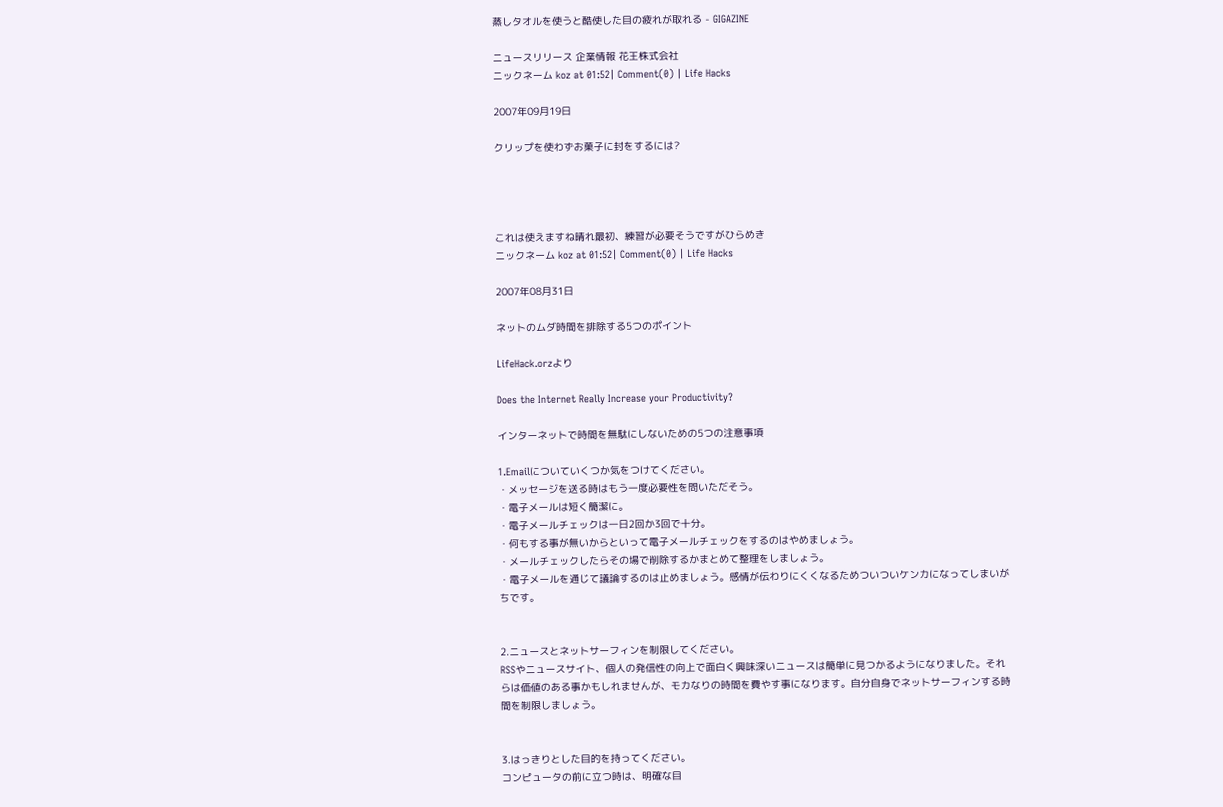蒸しタオルを使うと酷使した目の疲れが取れる - GIGAZINE

ニュースリリース 企業情報 花王株式会社
ニックネーム koz at 01:52| Comment(0) | Life Hacks

2007年09月19日

クリップを使わずお菓子に封をするには?




これは使えますね晴れ最初、練習が必要そうですがひらめき
ニックネーム koz at 01:52| Comment(0) | Life Hacks

2007年08月31日

ネットのムダ時間を排除する5つのポイント

LifeHack.orzより

Does the Internet Really Increase your Productivity?

インターネットで時間を無駄にしないための5つの注意事項

1.Emailについていくつか気をつけてください。
・メッセージを送る時はもう一度必要性を問いただそう。
・電子メールは短く簡潔に。
・電子メールチェックは一日2回か3回で十分。
・何もする事が無いからといって電子メールチェックをするのはやめましょう。
・メールチェックしたらその場で削除するかまとめて整理をしましょう。
・電子メールを通じて議論するのは止めましょう。感情が伝わりにくくなるためついついケンカになってしまいがちです。


2.ニュースとネットサーフィンを制限してください。
RSSやニュースサイト、個人の発信性の向上で面白く興味深いニュースは簡単に見つかるようになりました。それらは価値のある事かもしれませんが、モカなりの時間を費やす事になります。自分自身でネットサーフィンする時間を制限しましょう。


3.はっきりとした目的を持ってください。
コンピュータの前に立つ時は、明確な目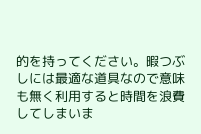的を持ってください。暇つぶしには最適な道具なので意味も無く利用すると時間を浪費してしまいま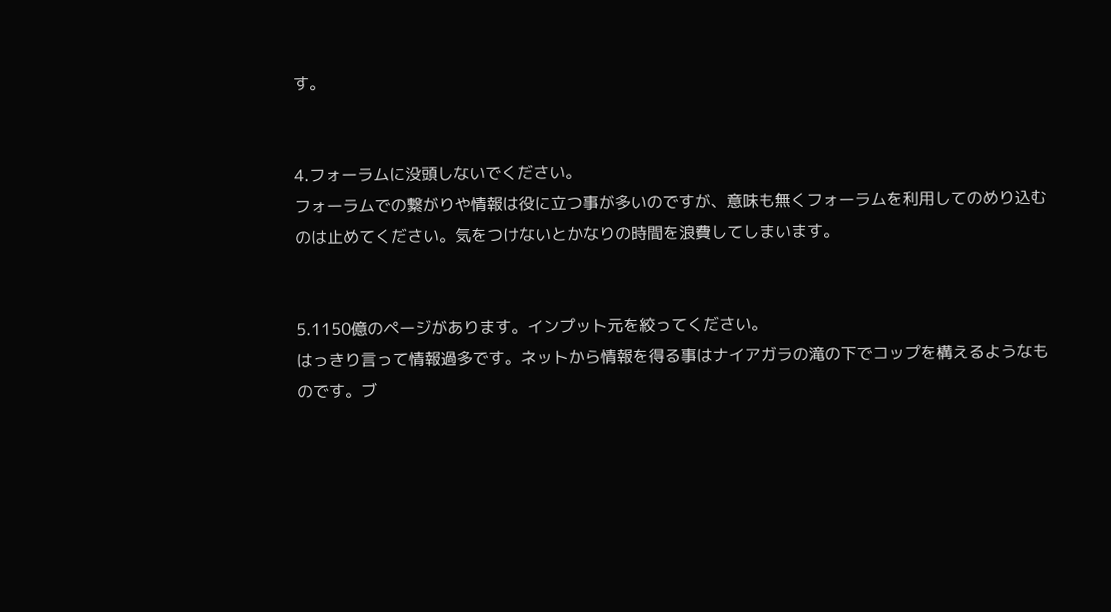す。


4.フォーラムに没頭しないでください。
フォーラムでの繋がりや情報は役に立つ事が多いのですが、意味も無くフォーラムを利用してのめり込むのは止めてください。気をつけないとかなりの時間を浪費してしまいます。


5.1150億のページがあります。インプット元を絞ってください。
はっきり言って情報過多です。ネットから情報を得る事はナイアガラの滝の下でコップを構えるようなものです。ブ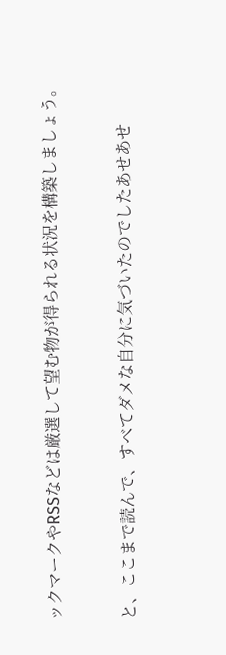ックマークやRSSなどは厳選して望む物が得られる状況を構築しましょう。


と、ここまで読んで、すべてダメな自分に気づいたのでしたあせあせ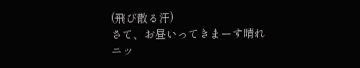(飛び散る汗)
さて、お昼いってきまーす晴れ
ニッ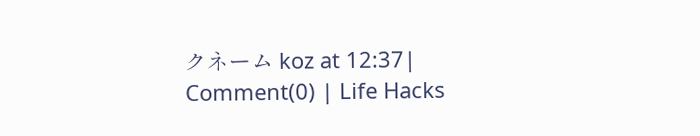クネーム koz at 12:37| Comment(0) | Life Hacks